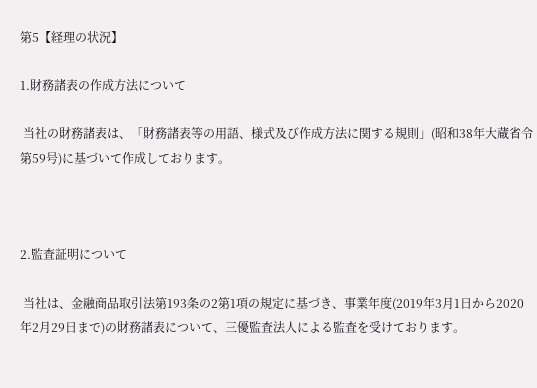第5【経理の状況】

1.財務諸表の作成方法について

 当社の財務諸表は、「財務諸表等の用語、様式及び作成方法に関する規則」(昭和38年大蔵省令第59号)に基づいて作成しております。



2.監査証明について

 当社は、金融商品取引法第193条の2第1項の規定に基づき、事業年度(2019年3月1日から2020年2月29日まで)の財務諸表について、三優監査法人による監査を受けております。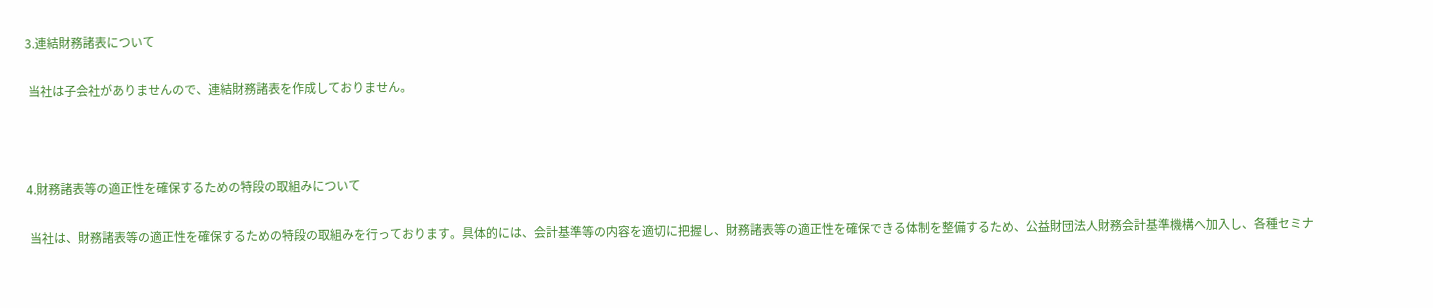3.連結財務諸表について

 当社は子会社がありませんので、連結財務諸表を作成しておりません。



4.財務諸表等の適正性を確保するための特段の取組みについて

 当社は、財務諸表等の適正性を確保するための特段の取組みを行っております。具体的には、会計基準等の内容を適切に把握し、財務諸表等の適正性を確保できる体制を整備するため、公益財団法人財務会計基準機構へ加入し、各種セミナ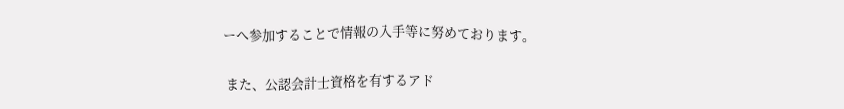ーへ参加することで情報の入手等に努めております。

 また、公認会計士資格を有するアド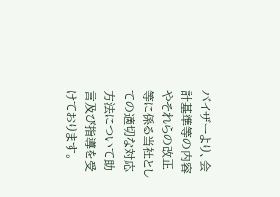バイザーより、会計基準等の内容やそれらの改正等に係る当社としての適切な対応方法について助言及び指導を受けております。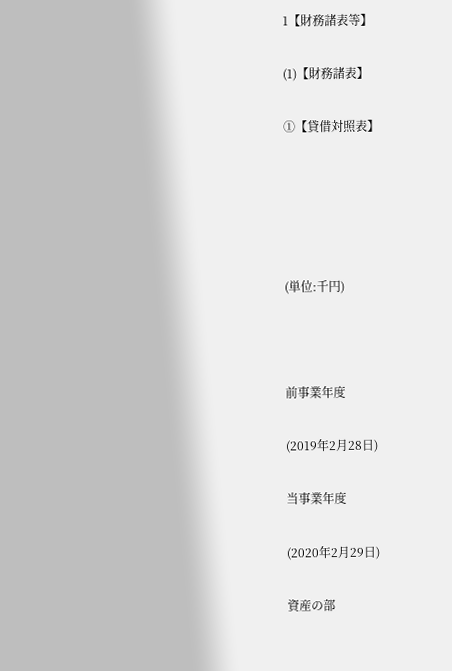1【財務諸表等】

(1)【財務諸表】

①【貸借対照表】





(単位:千円)



前事業年度

(2019年2月28日)

当事業年度

(2020年2月29日)

資産の部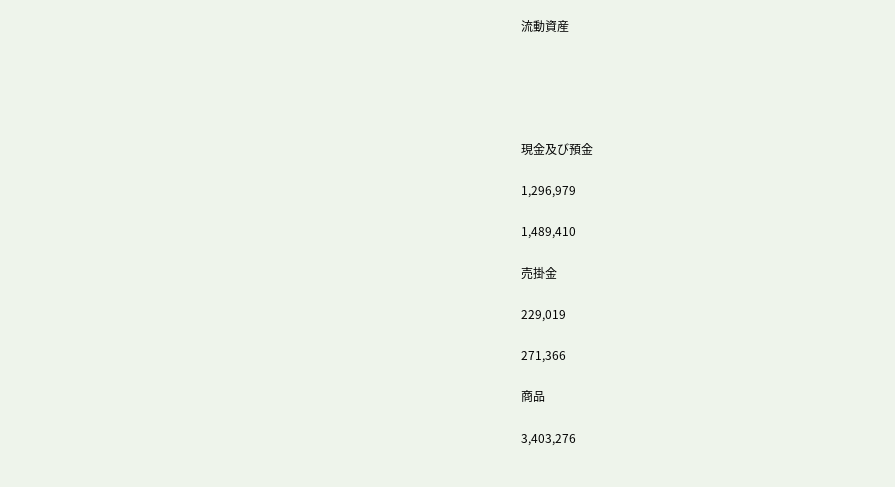流動資産





現金及び預金

1,296,979

1,489,410

売掛金

229,019

271,366

商品

3,403,276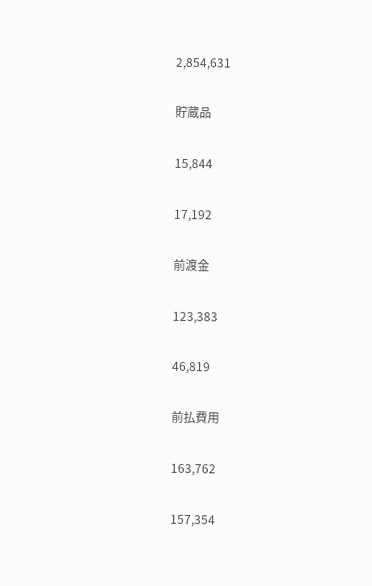2,854,631

貯蔵品

15,844

17,192

前渡金

123,383

46,819

前払費用

163,762

157,354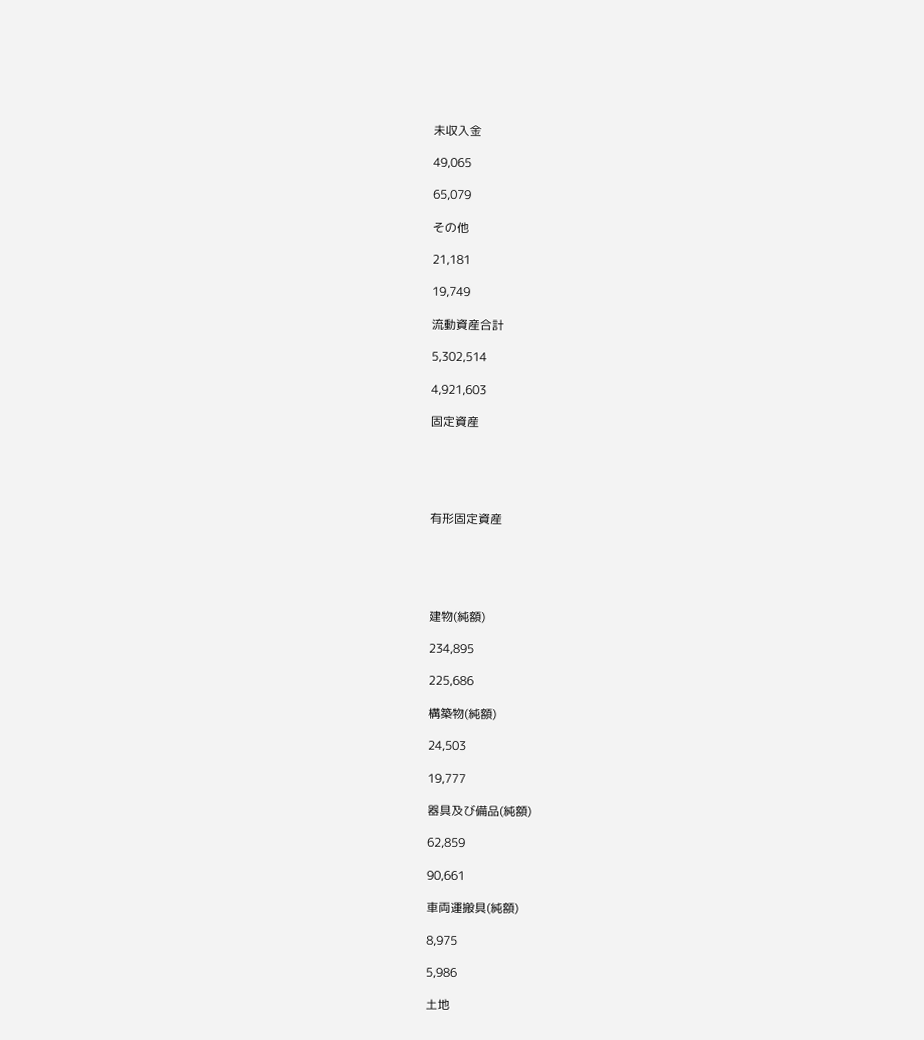未収入金

49,065

65,079

その他

21,181

19,749

流動資産合計

5,302,514

4,921,603

固定資産





有形固定資産





建物(純額)

234,895

225,686

構築物(純額)

24,503

19,777

器具及び備品(純額)

62,859

90,661

車両運搬具(純額)

8,975

5,986

土地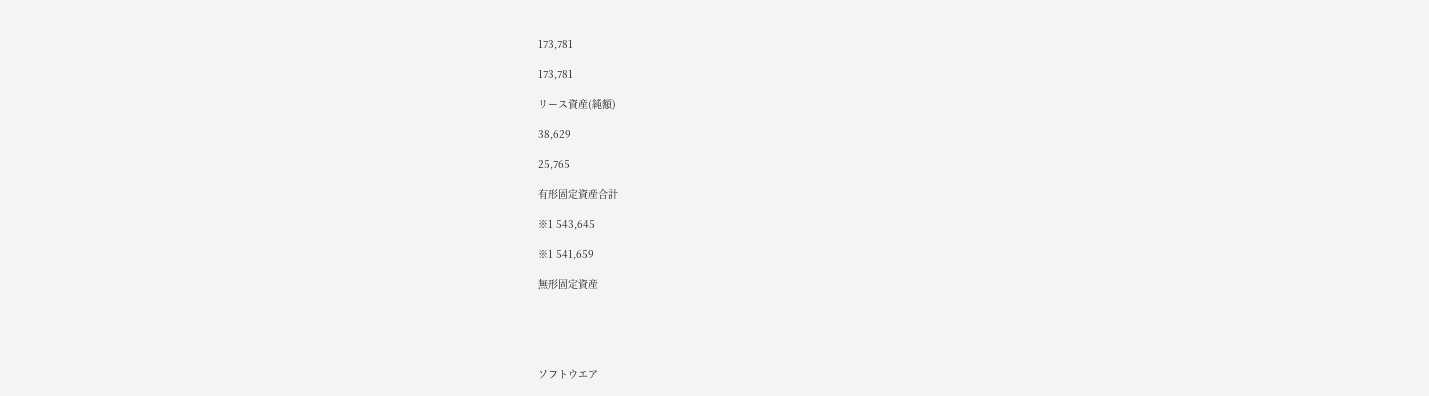173,781

173,781

リース資産(純額)

38,629

25,765

有形固定資産合計

※1 543,645

※1 541,659

無形固定資産





ソフトウエア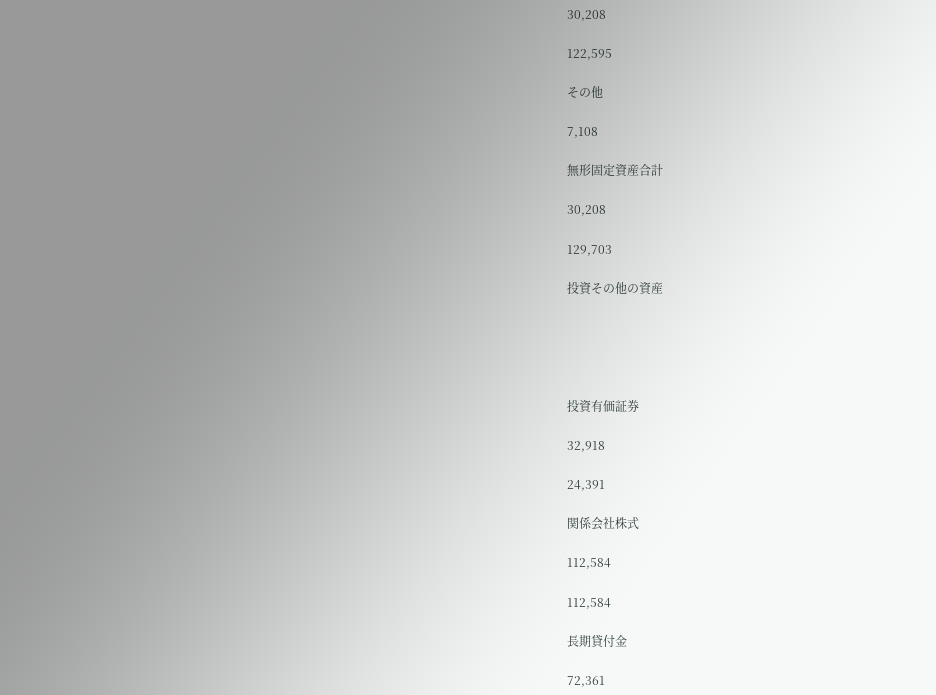30,208

122,595

その他

7,108

無形固定資産合計

30,208

129,703

投資その他の資産





投資有価証券

32,918

24,391

関係会社株式

112,584

112,584

長期貸付金

72,361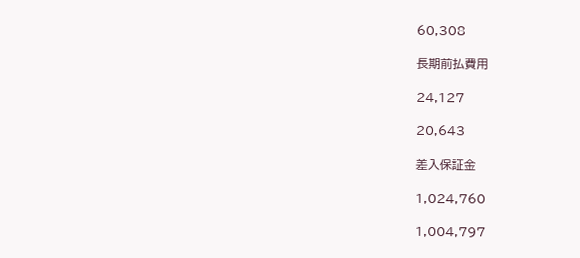60,308

長期前払費用

24,127

20,643

差入保証金

1,024,760

1,004,797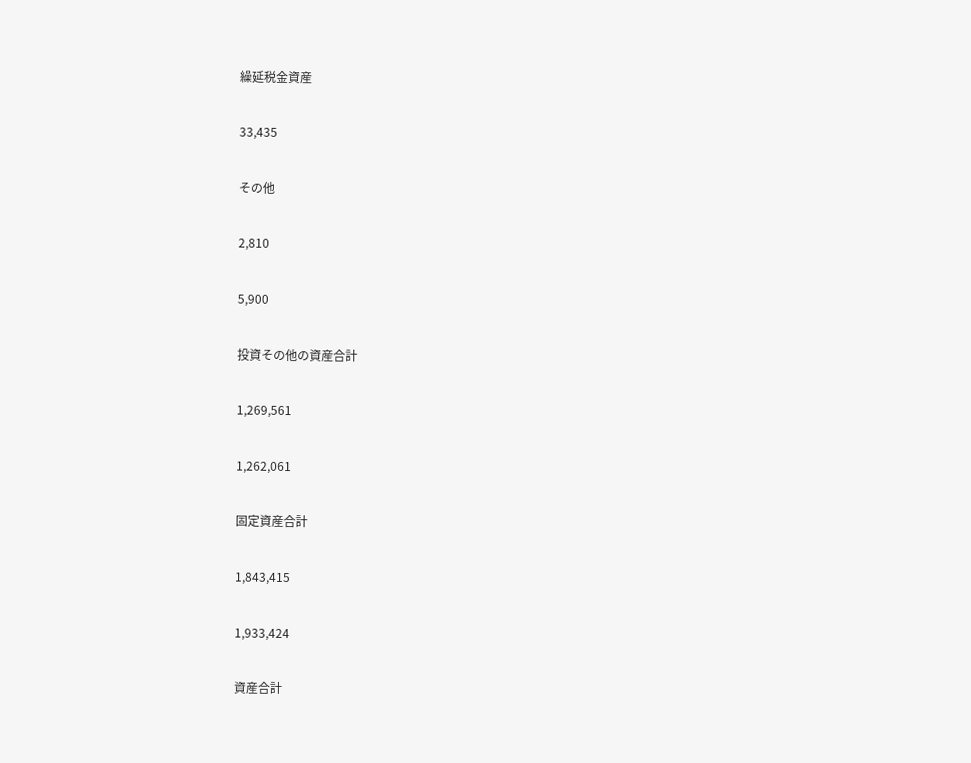繰延税金資産

33,435

その他

2,810

5,900

投資その他の資産合計

1,269,561

1,262,061

固定資産合計

1,843,415

1,933,424

資産合計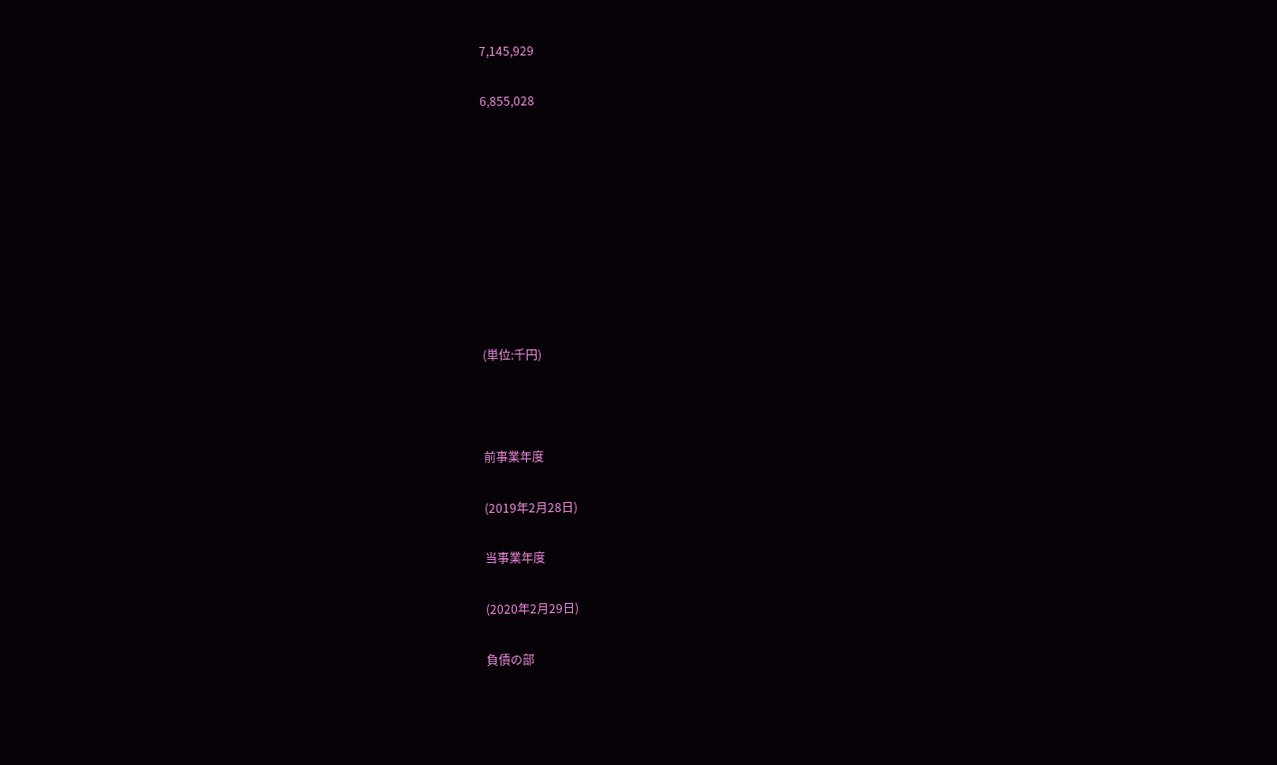7,145,929

6,855,028









(単位:千円)



前事業年度

(2019年2月28日)

当事業年度

(2020年2月29日)

負債の部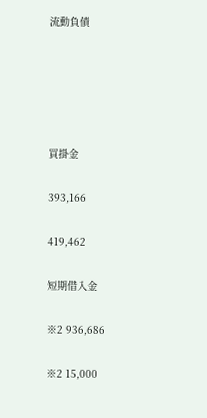流動負債





買掛金

393,166

419,462

短期借入金

※2 936,686

※2 15,000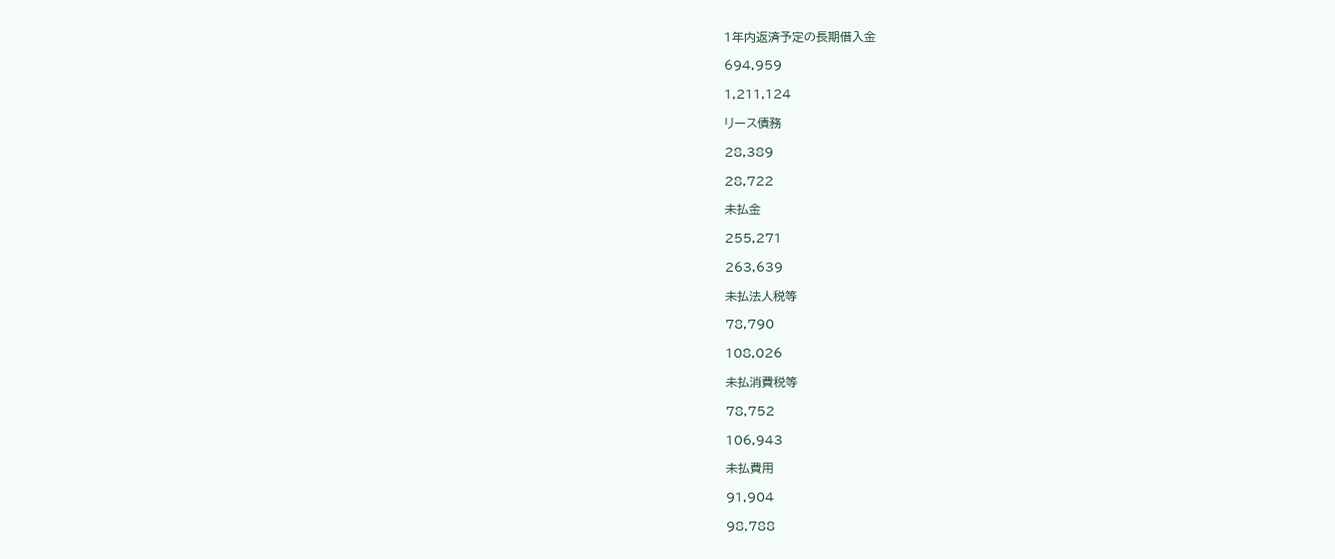1年内返済予定の長期借入金

694,959

1,211,124

リース債務

28,389

28,722

未払金

255,271

263,639

未払法人税等

78,790

108,026

未払消費税等

78,752

106,943

未払費用

91,904

98,788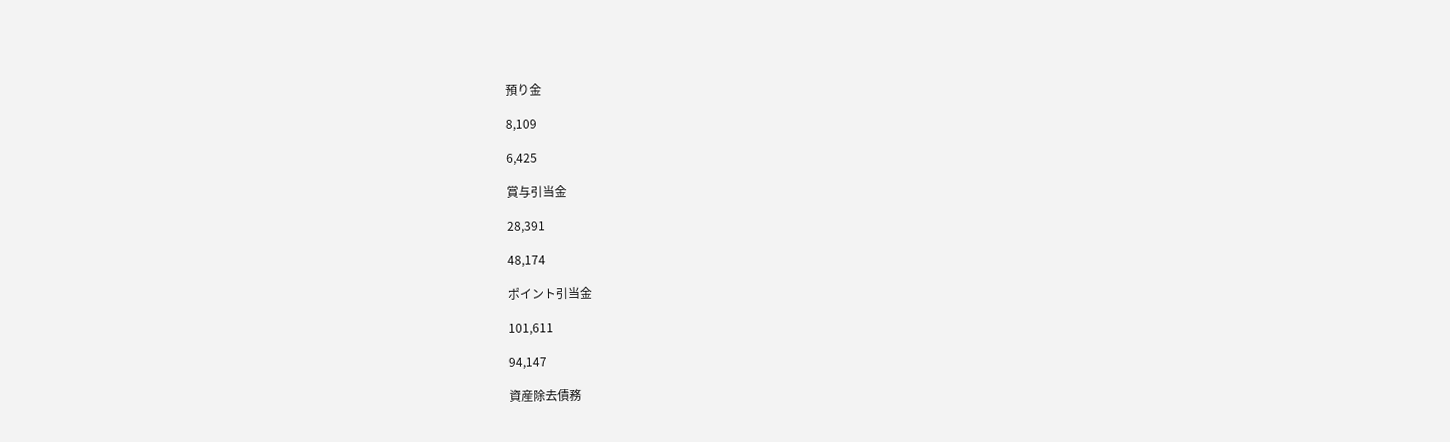預り金

8,109

6,425

賞与引当金

28,391

48,174

ポイント引当金

101,611

94,147

資産除去債務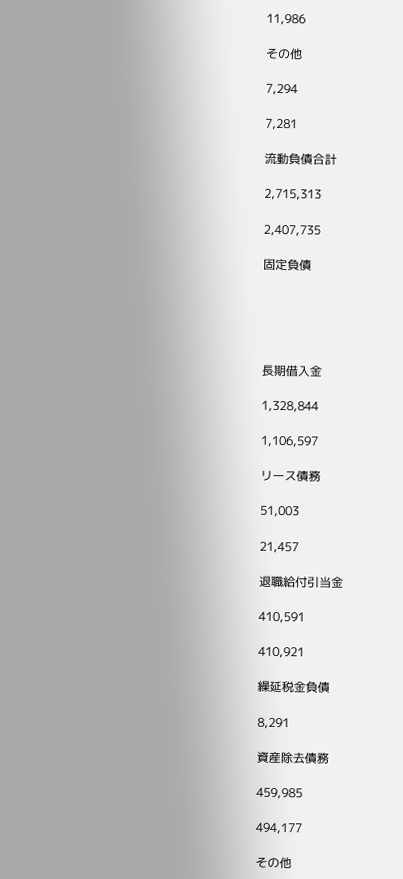11,986

その他

7,294

7,281

流動負債合計

2,715,313

2,407,735

固定負債





長期借入金

1,328,844

1,106,597

リース債務

51,003

21,457

退職給付引当金

410,591

410,921

繰延税金負債

8,291

資産除去債務

459,985

494,177

その他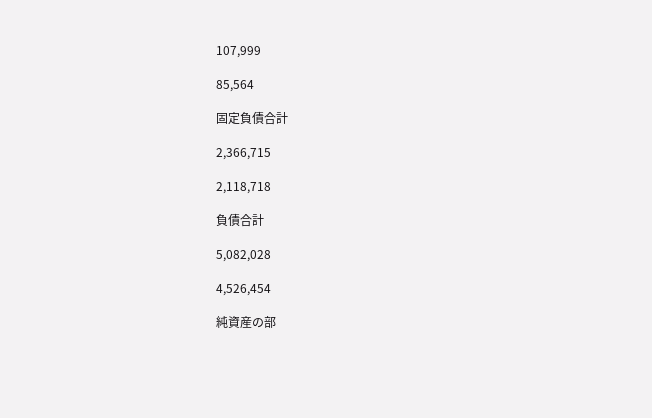107,999

85,564

固定負債合計

2,366,715

2,118,718

負債合計

5,082,028

4,526,454

純資産の部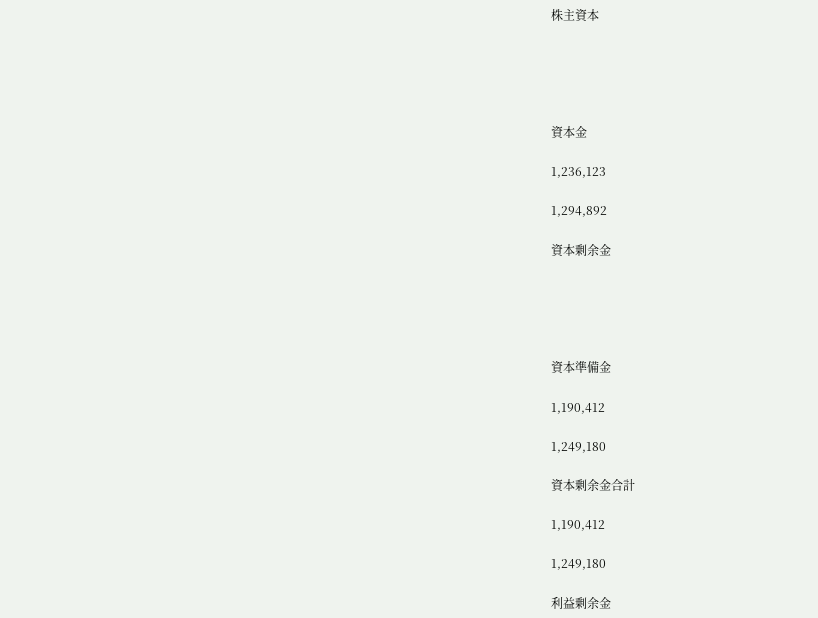株主資本





資本金

1,236,123

1,294,892

資本剰余金





資本準備金

1,190,412

1,249,180

資本剰余金合計

1,190,412

1,249,180

利益剰余金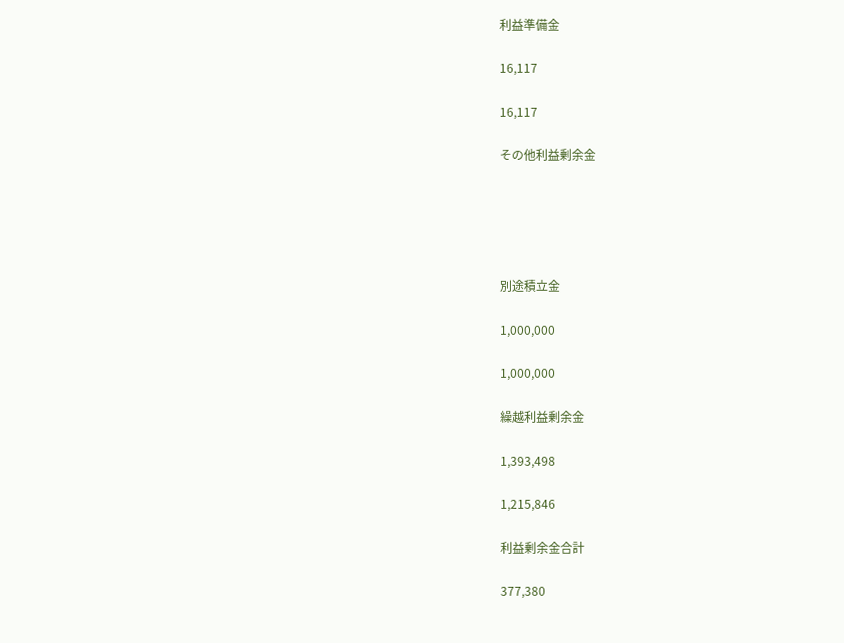利益準備金

16,117

16,117

その他利益剰余金





別途積立金

1,000,000

1,000,000

繰越利益剰余金

1,393,498

1,215,846

利益剰余金合計

377,380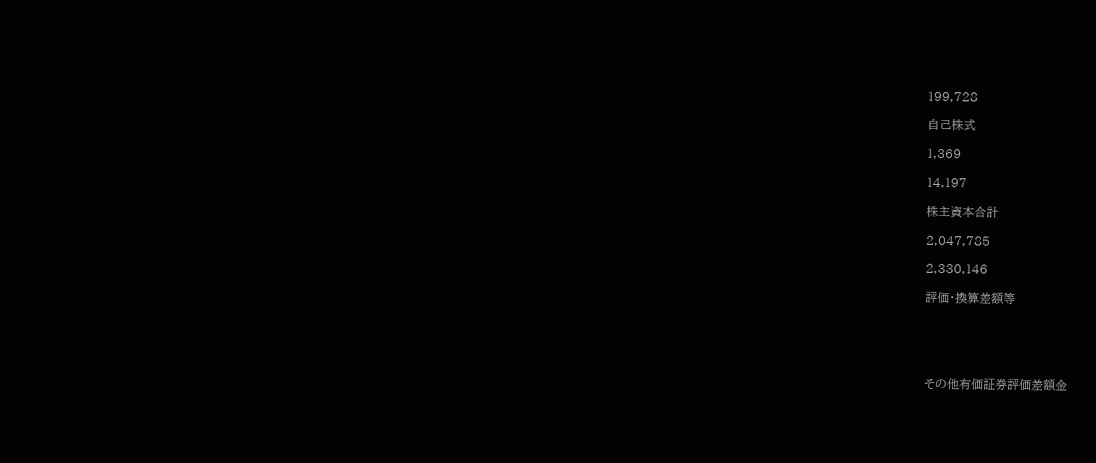199,728

自己株式

1,369

14,197

株主資本合計

2,047,785

2,330,146

評価・換算差額等





その他有価証券評価差額金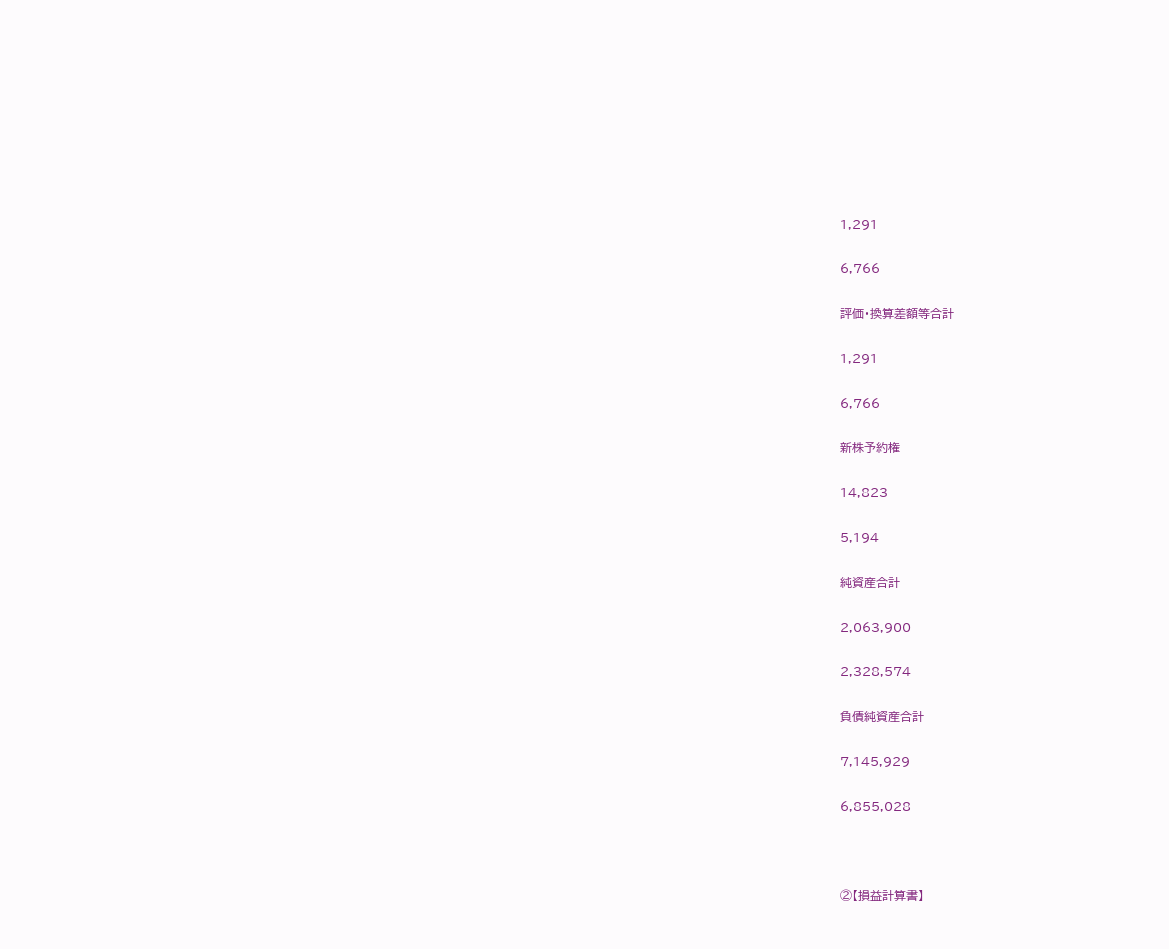1,291

6,766

評価・換算差額等合計

1,291

6,766

新株予約権

14,823

5,194

純資産合計

2,063,900

2,328,574

負債純資産合計

7,145,929

6,855,028



②【損益計算書】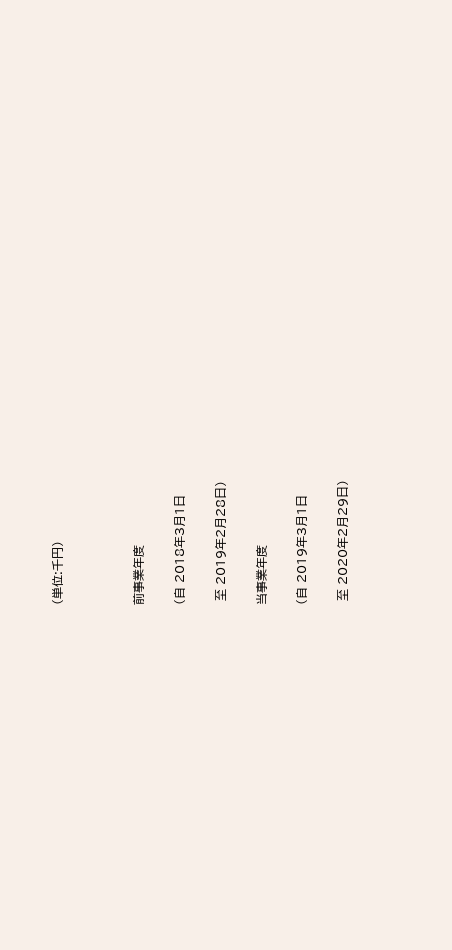(単位:千円)



前事業年度

(自 2018年3月1日

 至 2019年2月28日)

当事業年度

(自 2019年3月1日

 至 2020年2月29日)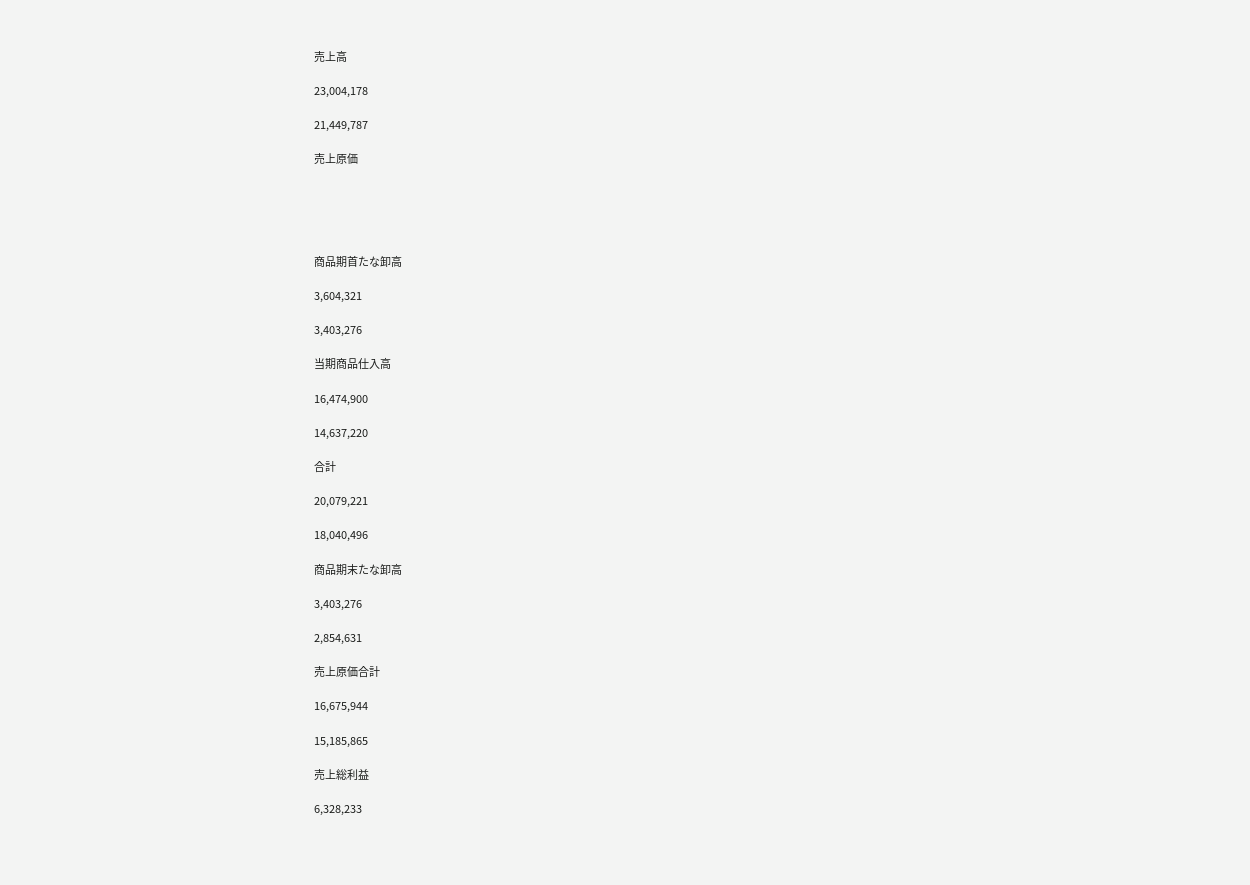売上高

23,004,178

21,449,787

売上原価





商品期首たな卸高

3,604,321

3,403,276

当期商品仕入高

16,474,900

14,637,220

合計

20,079,221

18,040,496

商品期末たな卸高

3,403,276

2,854,631

売上原価合計

16,675,944

15,185,865

売上総利益

6,328,233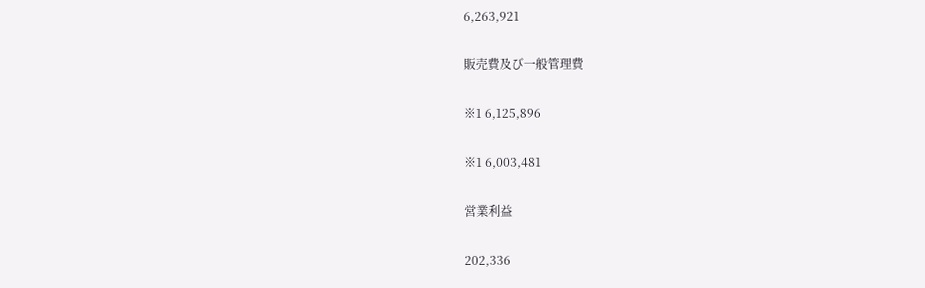6,263,921

販売費及び一般管理費

※1 6,125,896

※1 6,003,481

営業利益

202,336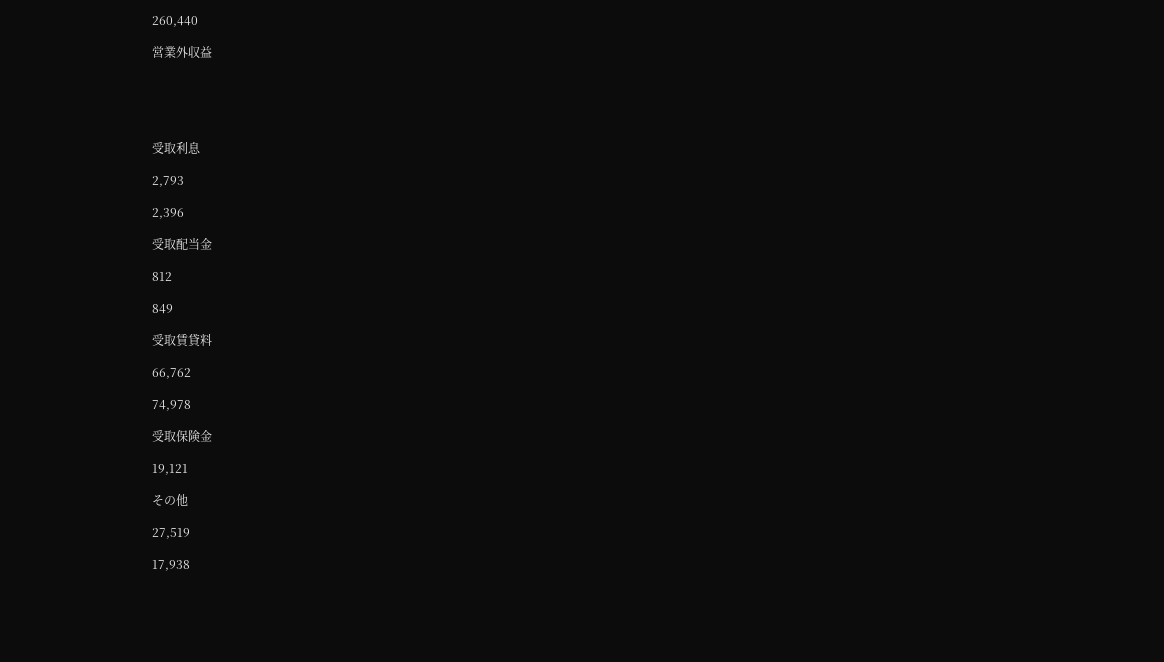260,440

営業外収益





受取利息

2,793

2,396

受取配当金

812

849

受取賃貸料

66,762

74,978

受取保険金

19,121

その他

27,519

17,938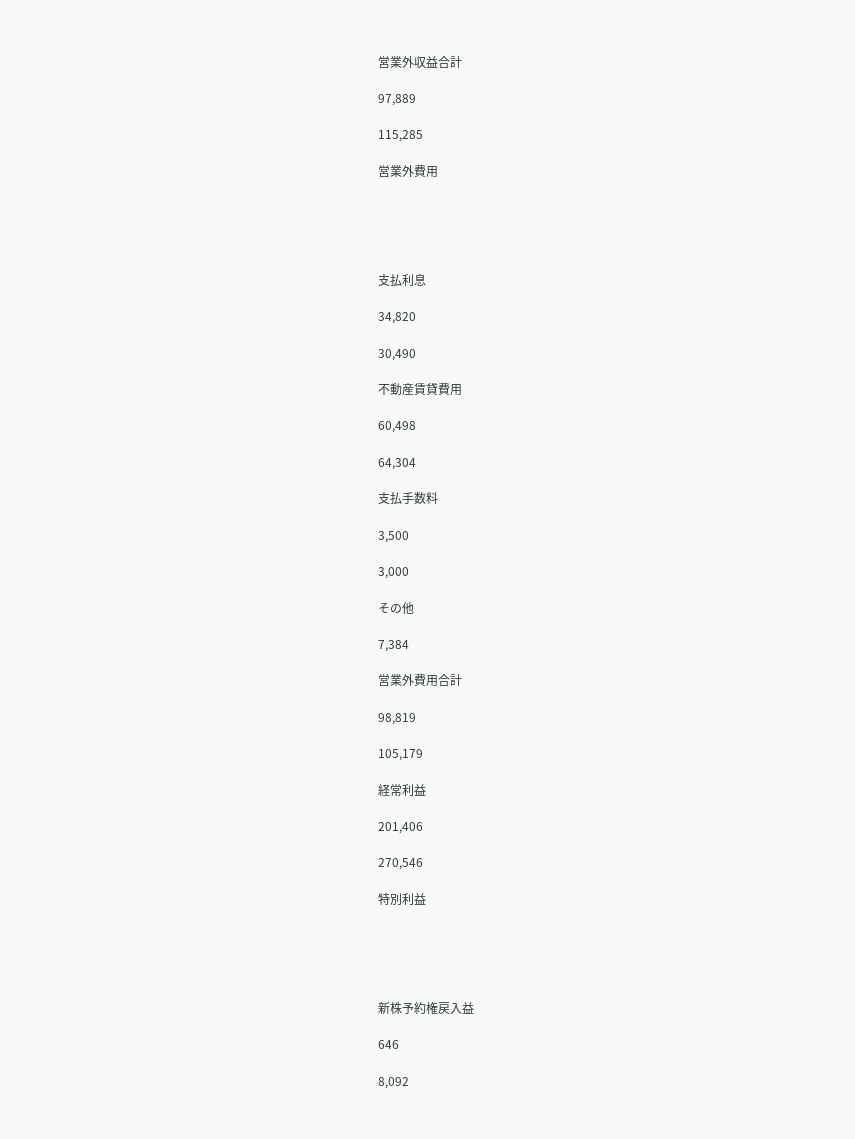営業外収益合計

97,889

115,285

営業外費用





支払利息

34,820

30,490

不動産賃貸費用

60,498

64,304

支払手数料

3,500

3,000

その他

7,384

営業外費用合計

98,819

105,179

経常利益

201,406

270,546

特別利益





新株予約権戻入益

646

8,092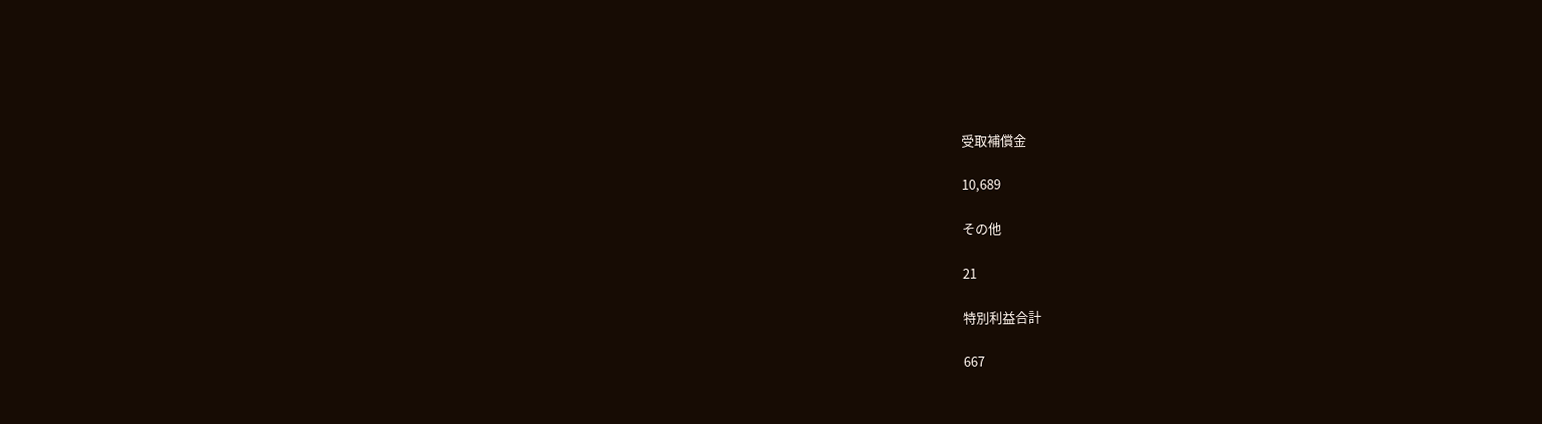受取補償金

10,689

その他

21

特別利益合計

667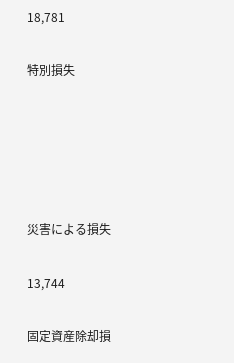18,781

特別損失





災害による損失

13,744

固定資産除却損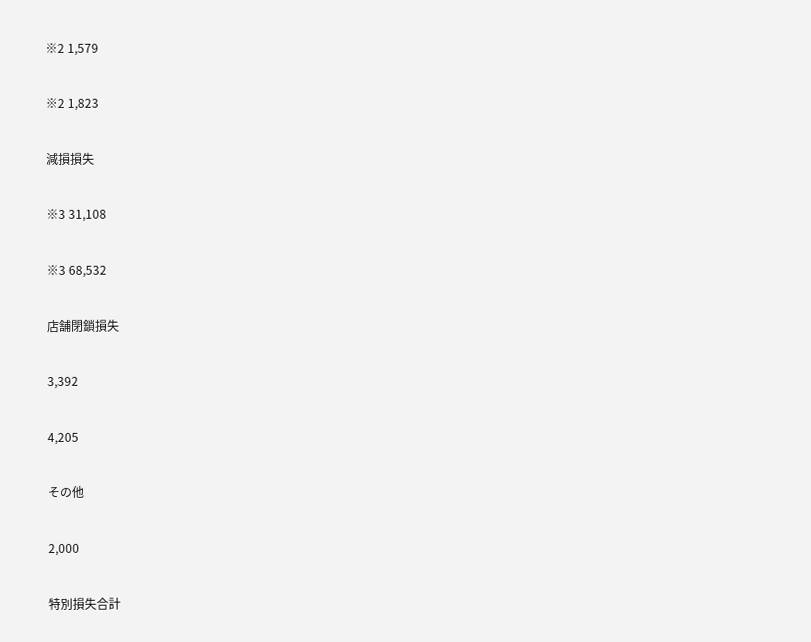※2 1,579

※2 1,823

減損損失

※3 31,108

※3 68,532

店舗閉鎖損失

3,392

4,205

その他

2,000

特別損失合計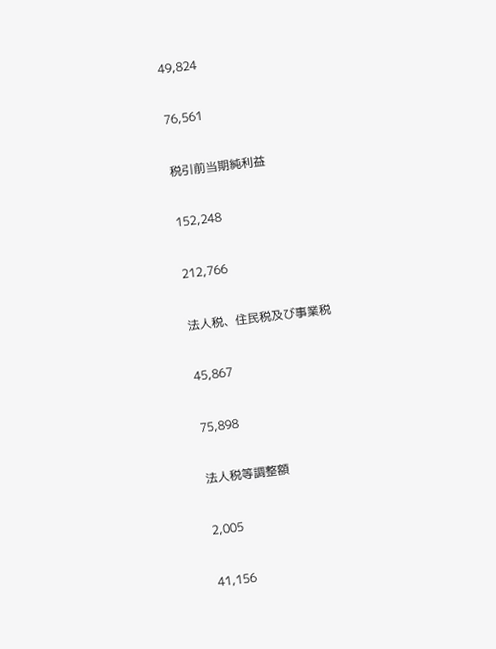49,824

76,561

税引前当期純利益

152,248

212,766

法人税、住民税及び事業税

45,867

75,898

法人税等調整額

2,005

41,156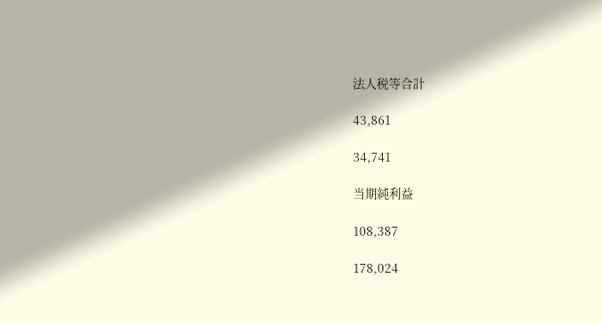法人税等合計

43,861

34,741

当期純利益

108,387

178,024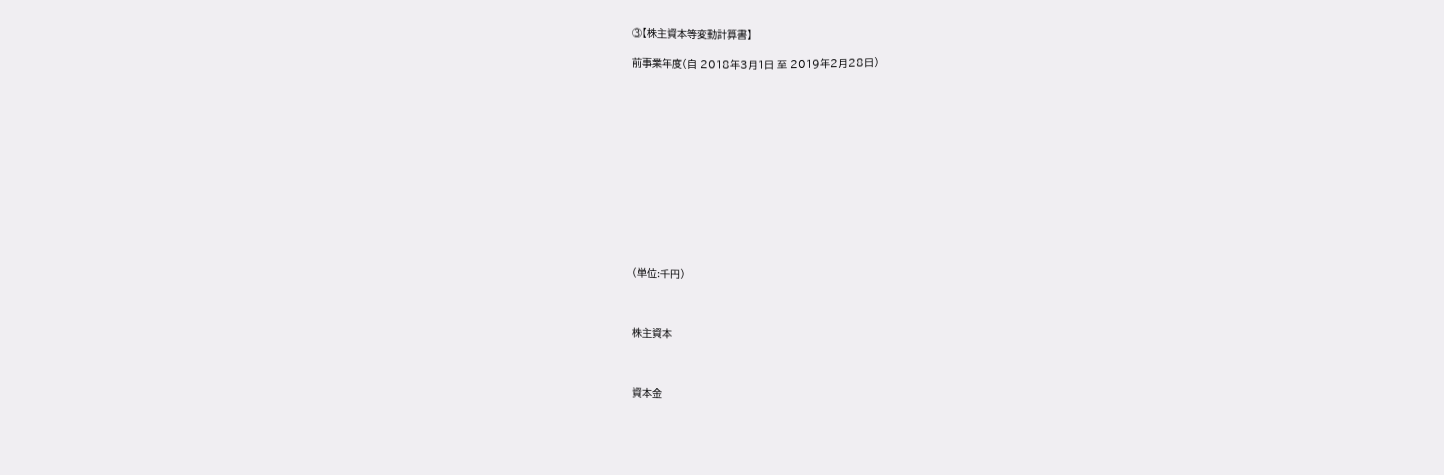③【株主資本等変動計算書】

前事業年度(自 2018年3月1日 至 2019年2月28日)













(単位:千円)



株主資本



資本金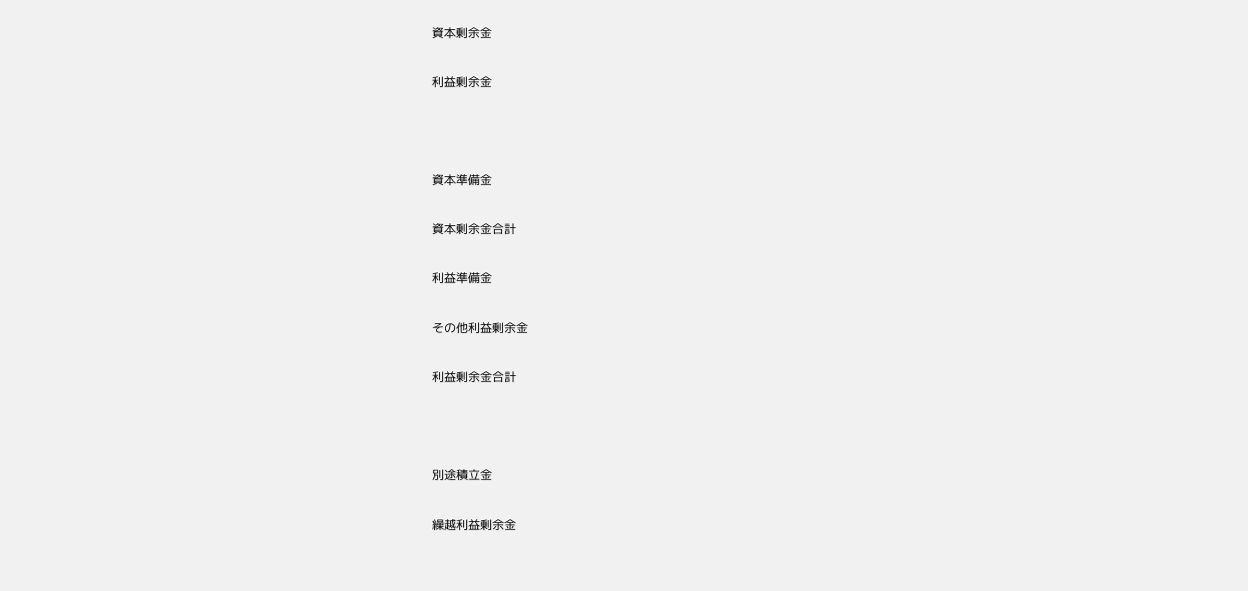資本剰余金

利益剰余金



資本準備金

資本剰余金合計

利益準備金

その他利益剰余金

利益剰余金合計



別途積立金

繰越利益剰余金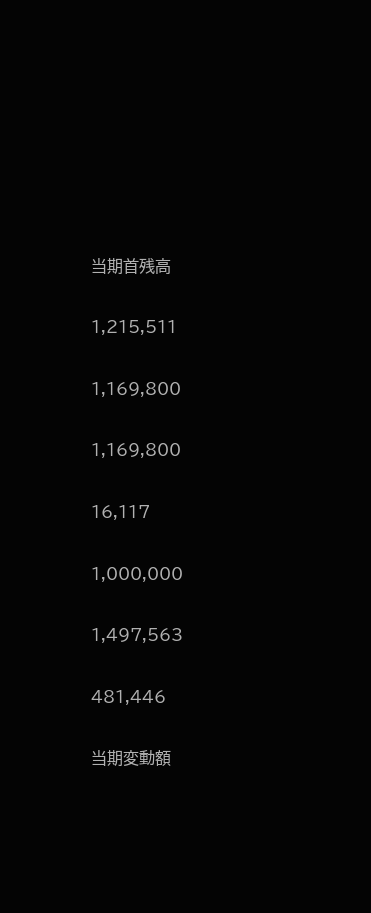当期首残高

1,215,511

1,169,800

1,169,800

16,117

1,000,000

1,497,563

481,446

当期変動額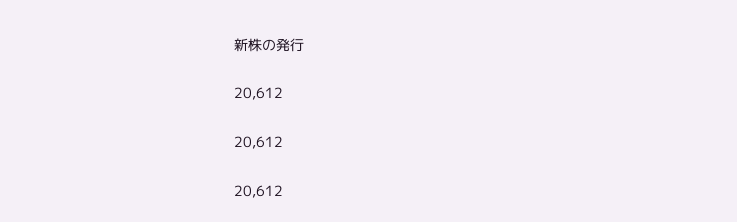新株の発行

20,612

20,612

20,612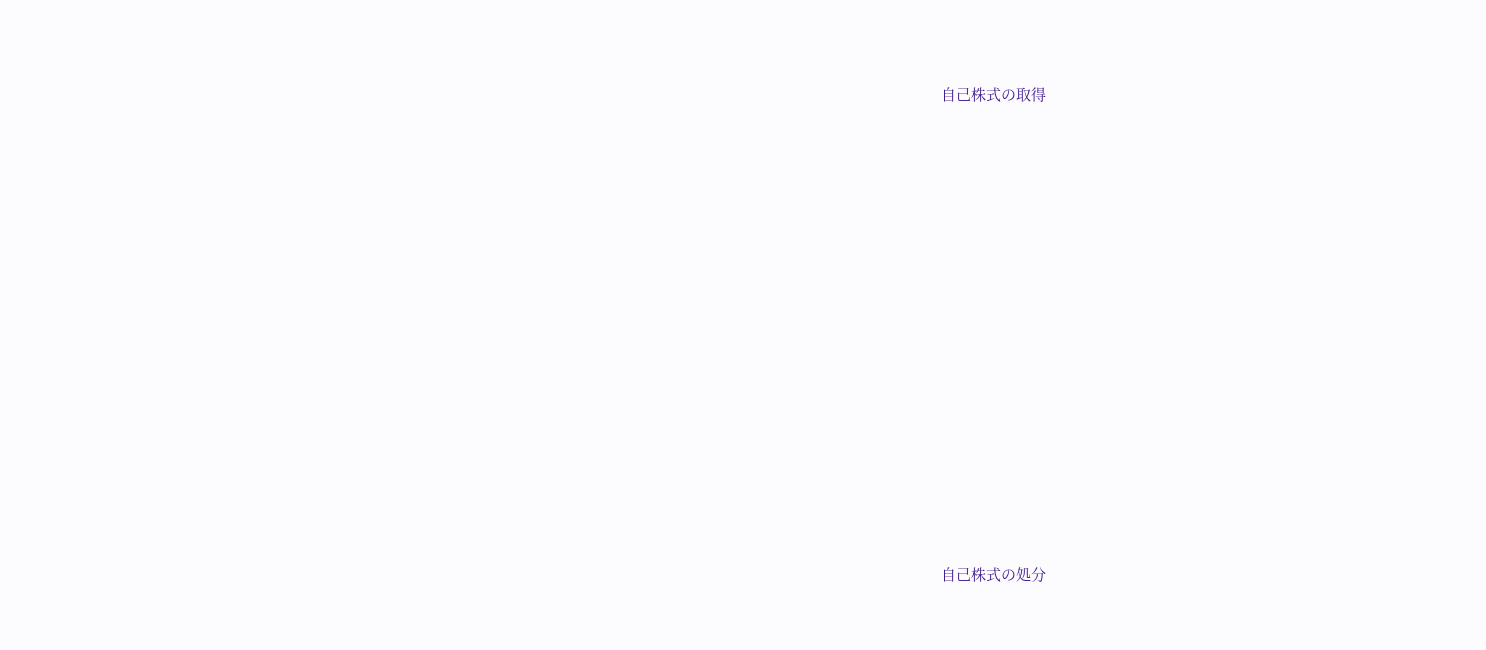自己株式の取得















自己株式の処分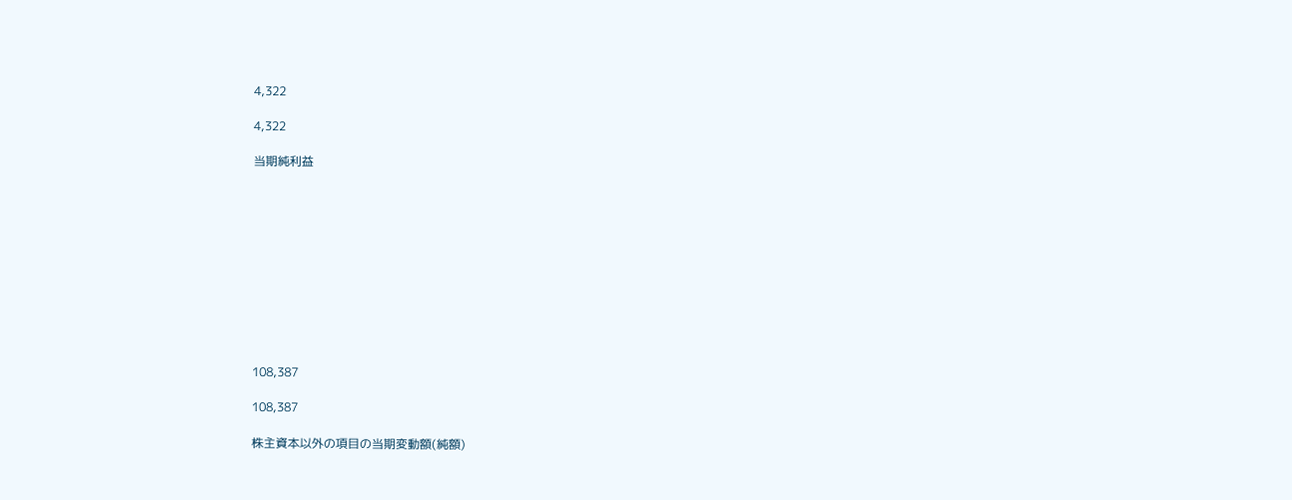4,322

4,322

当期純利益











108,387

108,387

株主資本以外の項目の当期変動額(純額)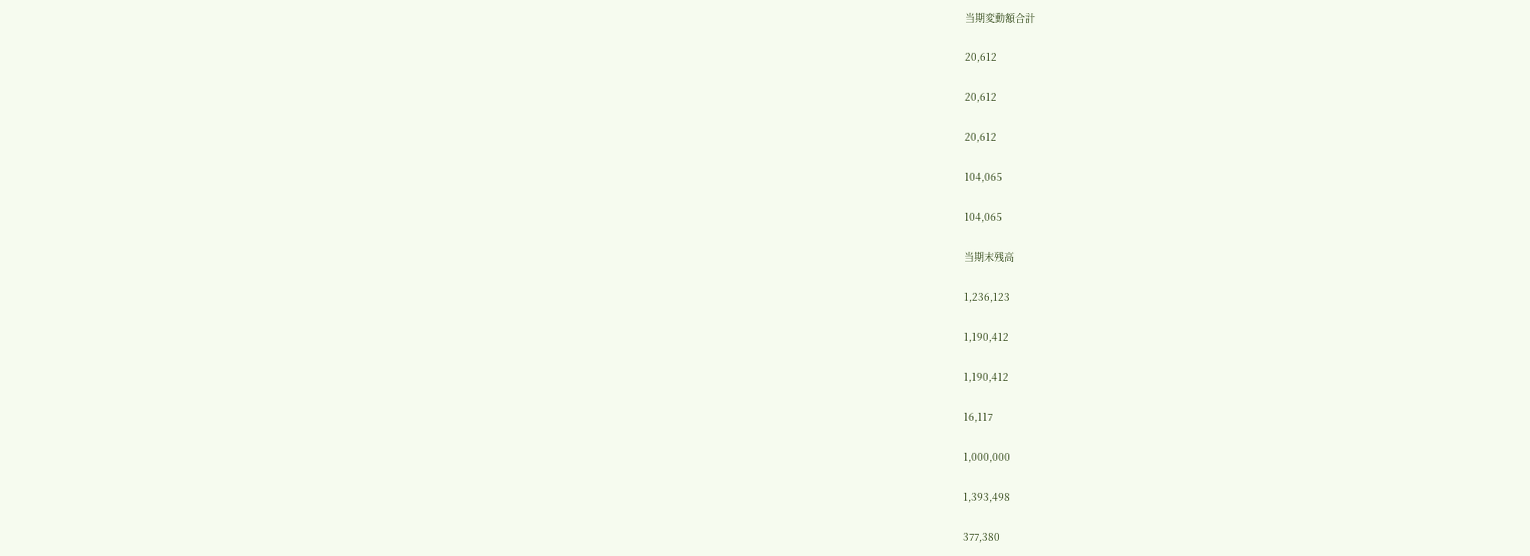当期変動額合計

20,612

20,612

20,612

104,065

104,065

当期末残高

1,236,123

1,190,412

1,190,412

16,117

1,000,000

1,393,498

377,380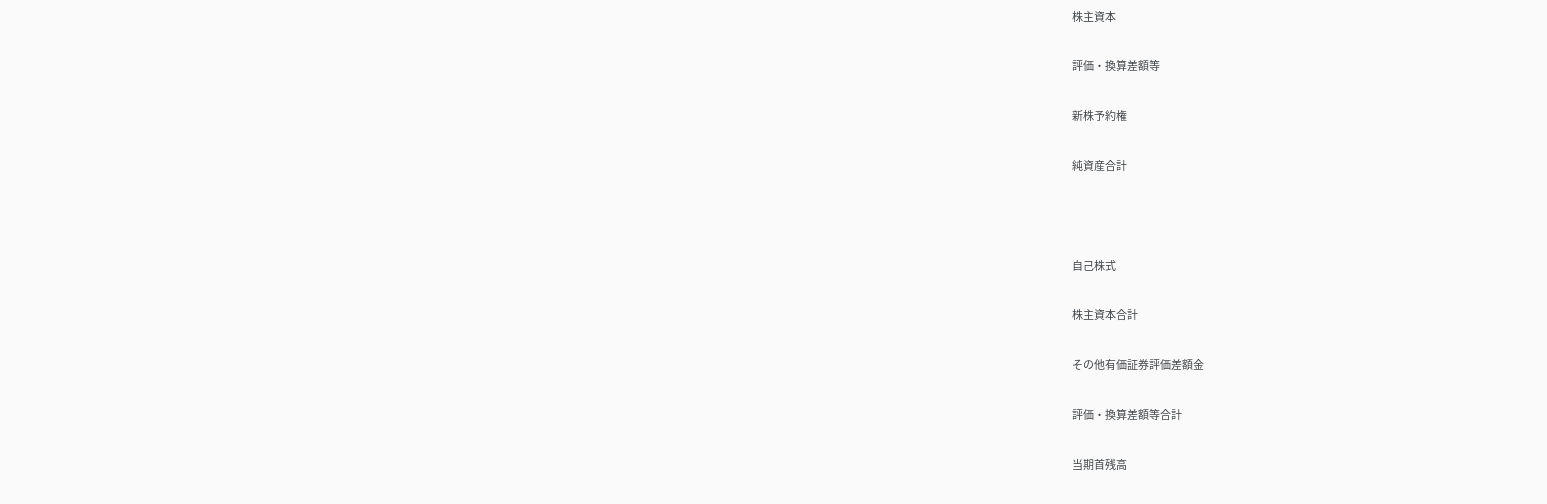株主資本

評価・換算差額等

新株予約権

純資産合計



自己株式

株主資本合計

その他有価証券評価差額金

評価・換算差額等合計

当期首残高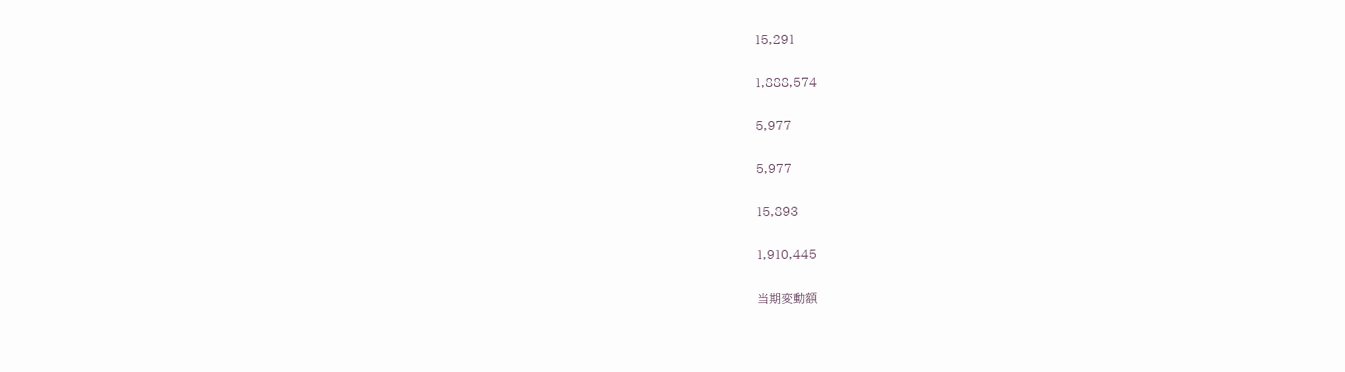15,291

1,888,574

5,977

5,977

15,893

1,910,445

当期変動額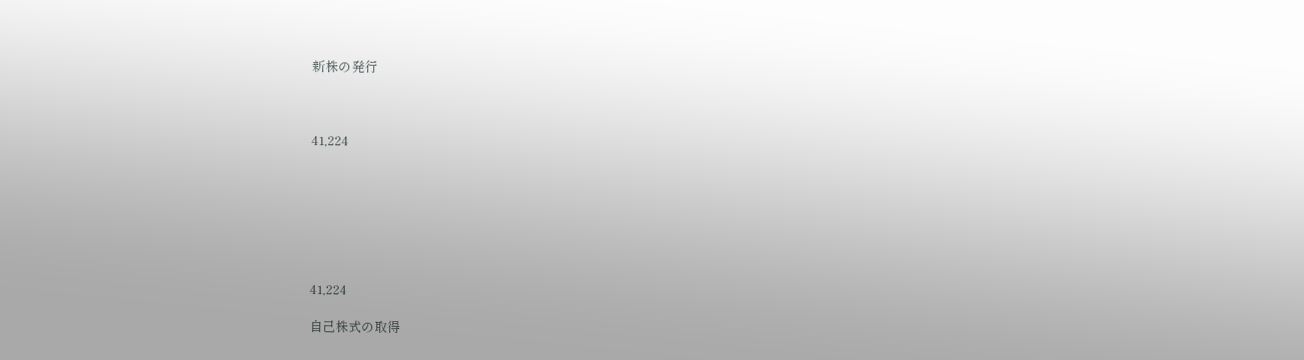新株の発行



41,224







41,224

自己株式の取得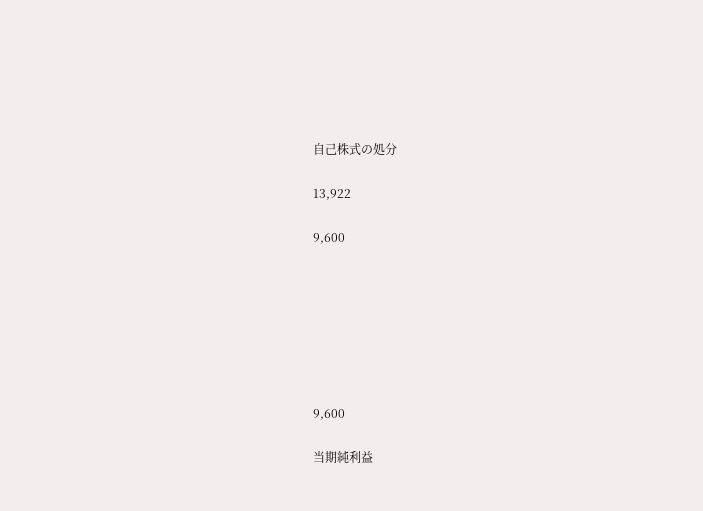自己株式の処分

13,922

9,600







9,600

当期純利益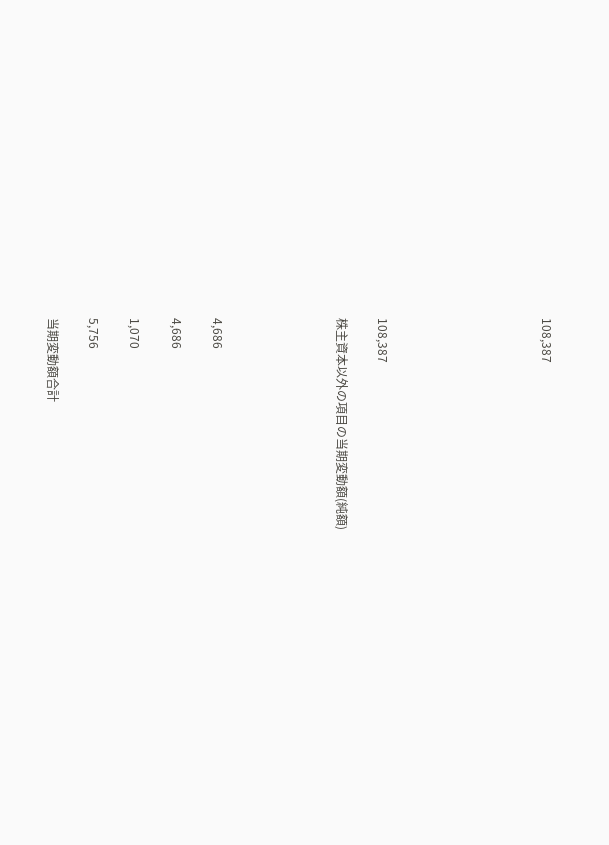108,387







108,387

株主資本以外の項目の当期変動額(純額)





4,686

4,686

1,070

5,756

当期変動額合計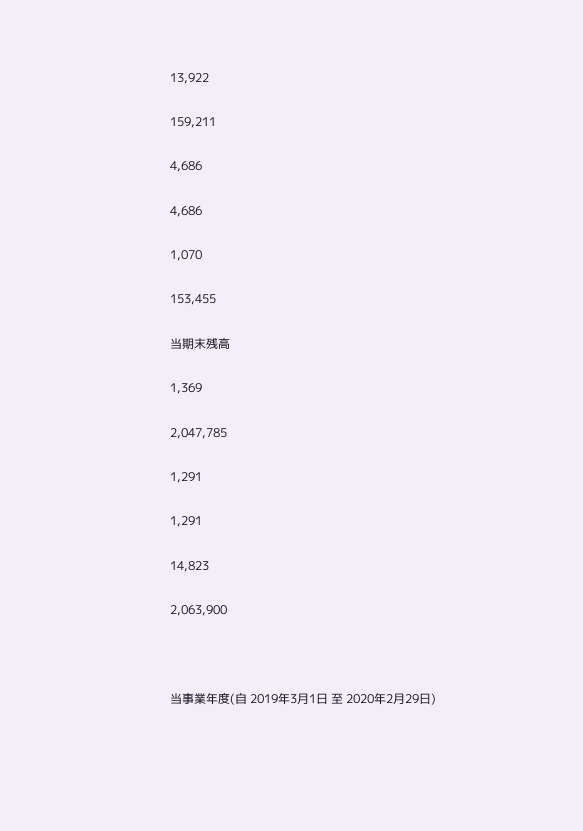13,922

159,211

4,686

4,686

1,070

153,455

当期末残高

1,369

2,047,785

1,291

1,291

14,823

2,063,900



当事業年度(自 2019年3月1日 至 2020年2月29日)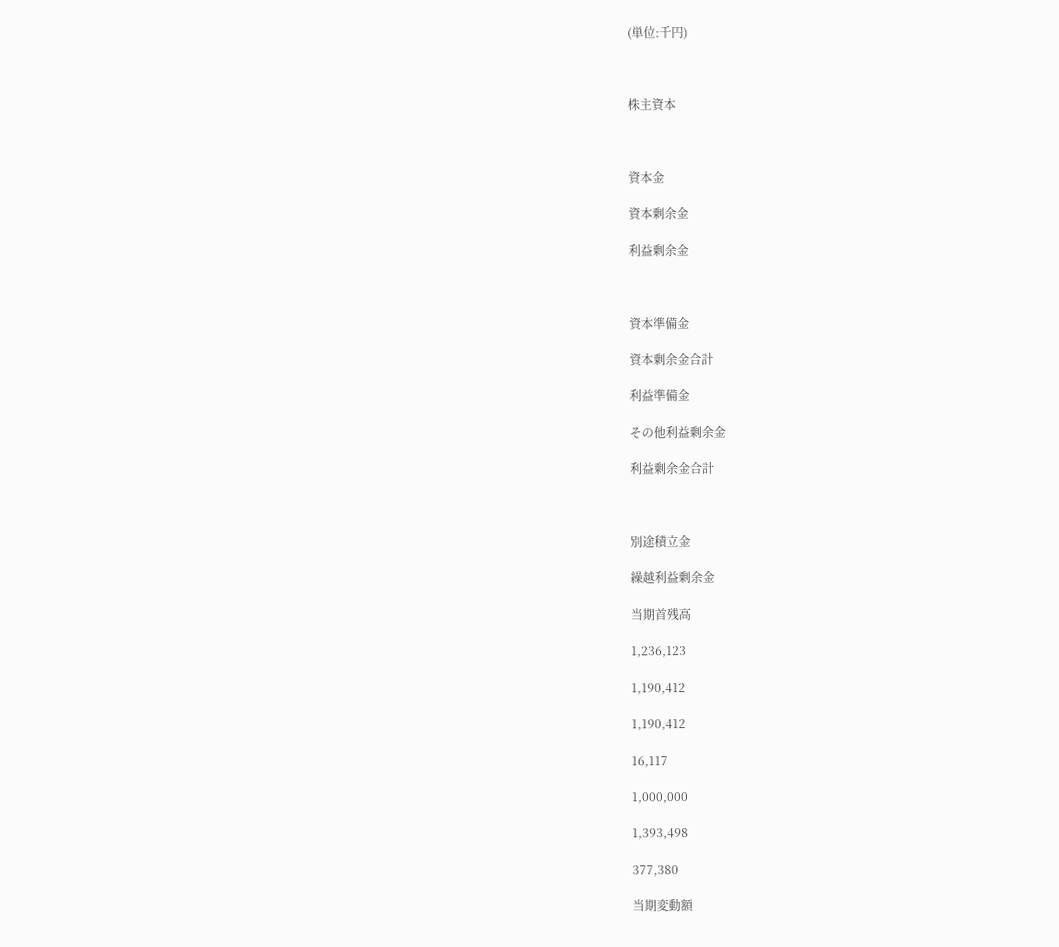(単位:千円)



株主資本



資本金

資本剰余金

利益剰余金



資本準備金

資本剰余金合計

利益準備金

その他利益剰余金

利益剰余金合計



別途積立金

繰越利益剰余金

当期首残高

1,236,123

1,190,412

1,190,412

16,117

1,000,000

1,393,498

377,380

当期変動額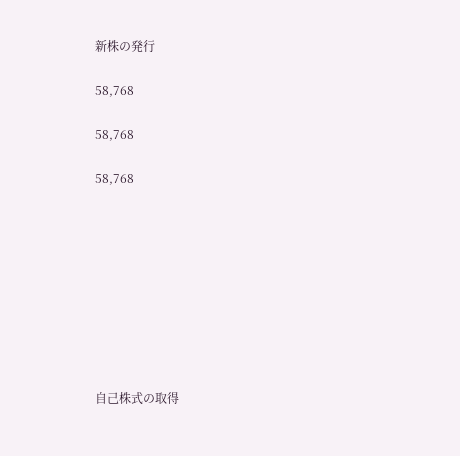新株の発行

58,768

58,768

58,768









自己株式の取得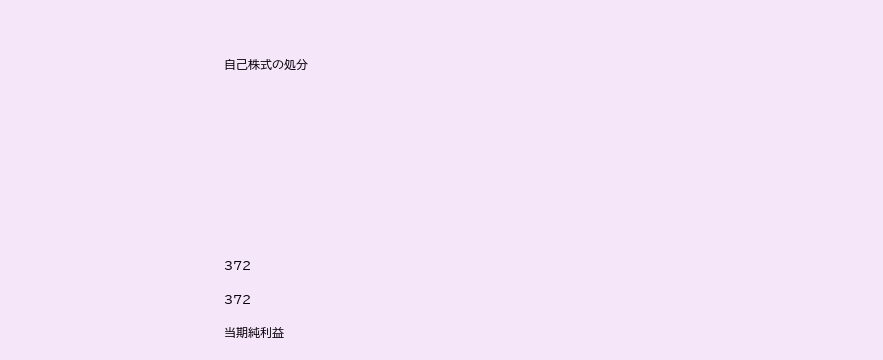自己株式の処分











372

372

当期純利益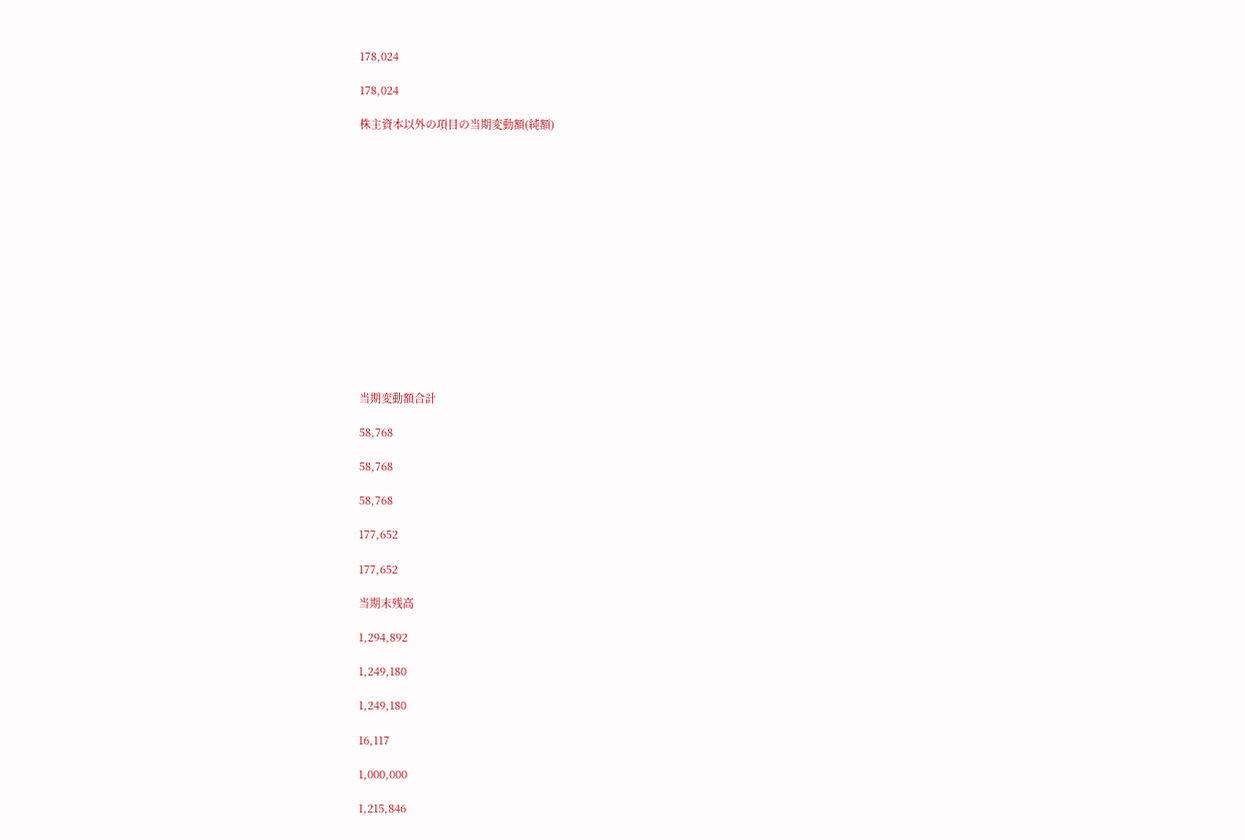178,024

178,024

株主資本以外の項目の当期変動額(純額)















当期変動額合計

58,768

58,768

58,768

177,652

177,652

当期末残高

1,294,892

1,249,180

1,249,180

16,117

1,000,000

1,215,846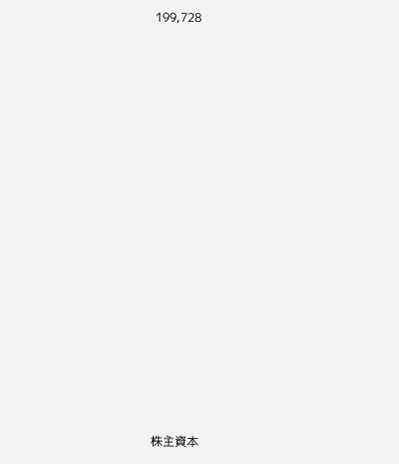199,728

















株主資本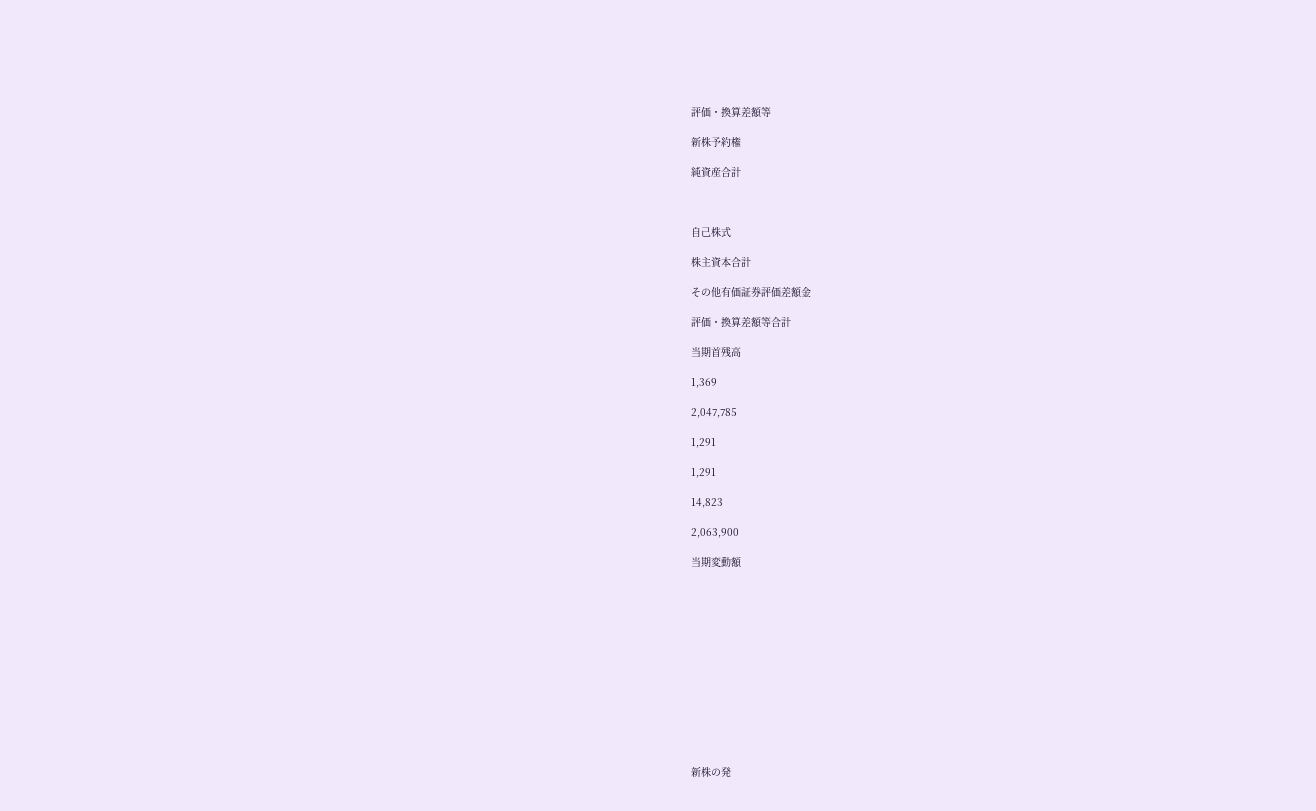評価・換算差額等

新株予約権

純資産合計



自己株式

株主資本合計

その他有価証券評価差額金

評価・換算差額等合計

当期首残高

1,369

2,047,785

1,291

1,291

14,823

2,063,900

当期変動額













新株の発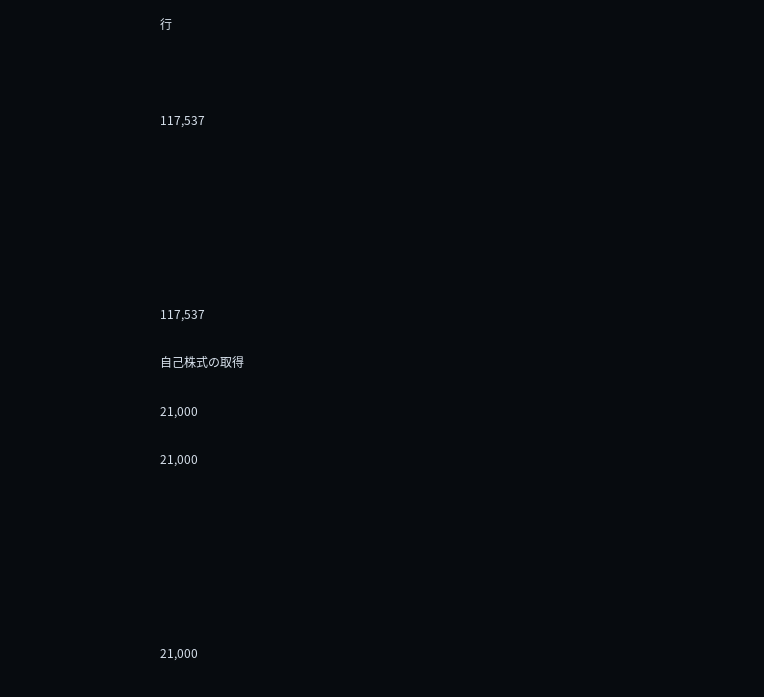行



117,537







117,537

自己株式の取得

21,000

21,000







21,000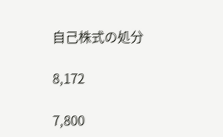自己株式の処分

8,172

7,800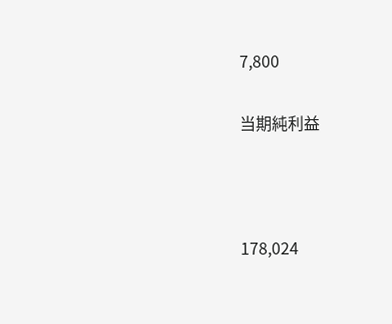7,800

当期純利益



178,024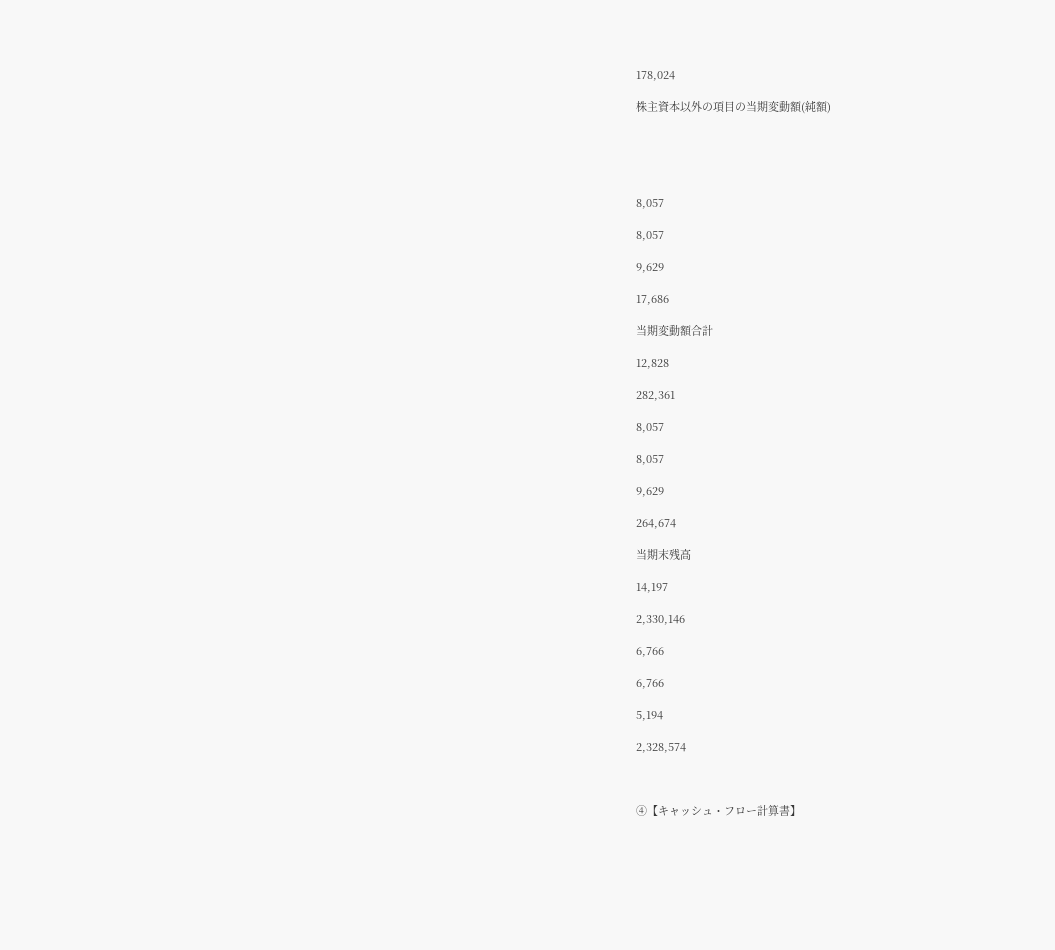178,024

株主資本以外の項目の当期変動額(純額)





8,057

8,057

9,629

17,686

当期変動額合計

12,828

282,361

8,057

8,057

9,629

264,674

当期末残高

14,197

2,330,146

6,766

6,766

5,194

2,328,574



④【キャッシュ・フロー計算書】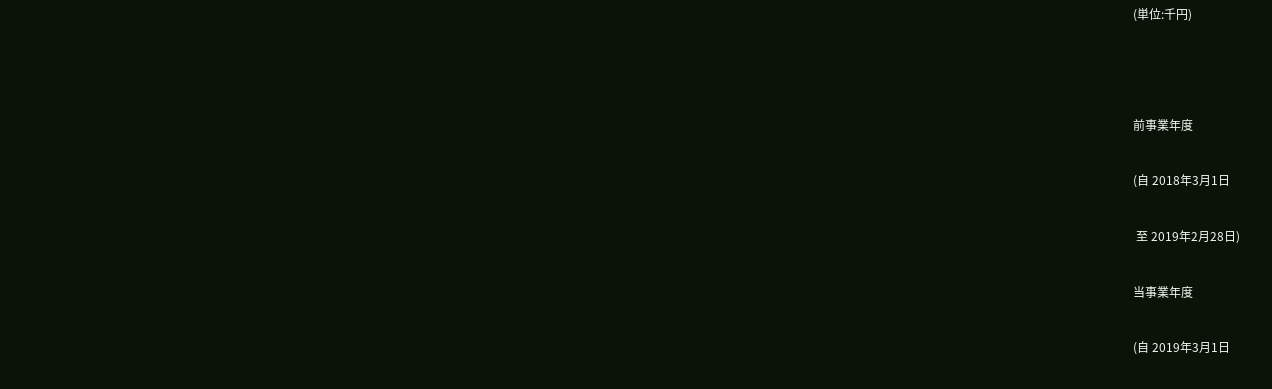(単位:千円)



前事業年度

(自 2018年3月1日

 至 2019年2月28日)

当事業年度

(自 2019年3月1日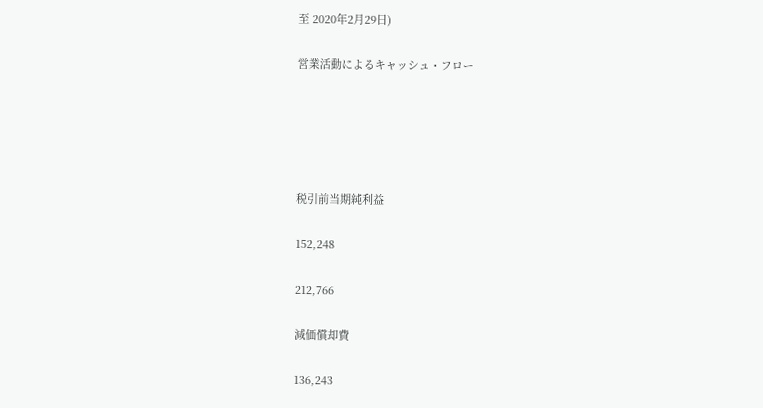至 2020年2月29日)

営業活動によるキャッシュ・フロー





税引前当期純利益

152,248

212,766

減価償却費

136,243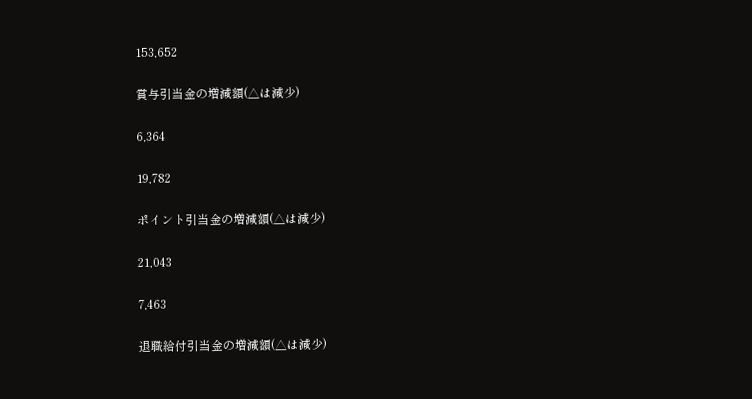153,652

賞与引当金の増減額(△は減少)

6,364

19,782

ポイント引当金の増減額(△は減少)

21,043

7,463

退職給付引当金の増減額(△は減少)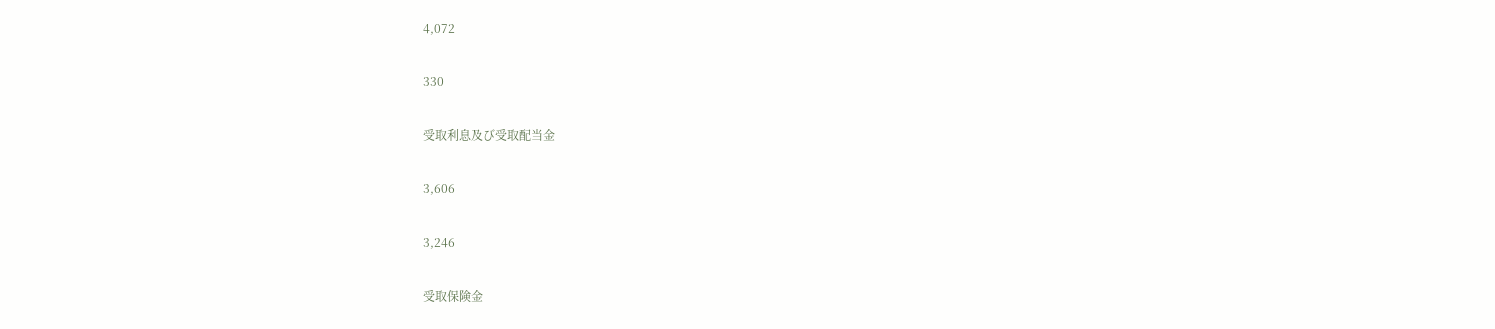4,072

330

受取利息及び受取配当金

3,606

3,246

受取保険金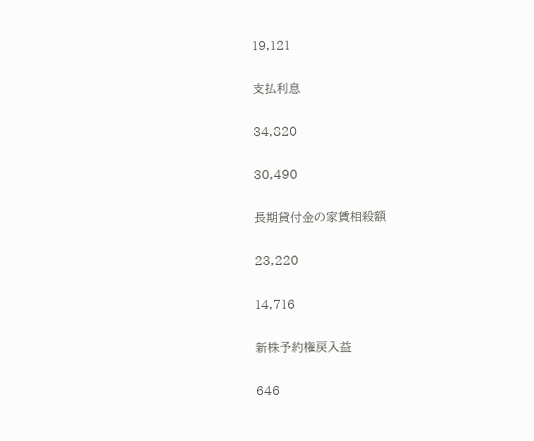19,121

支払利息

34,820

30,490

長期貸付金の家賃相殺額

23,220

14,716

新株予約権戻入益

646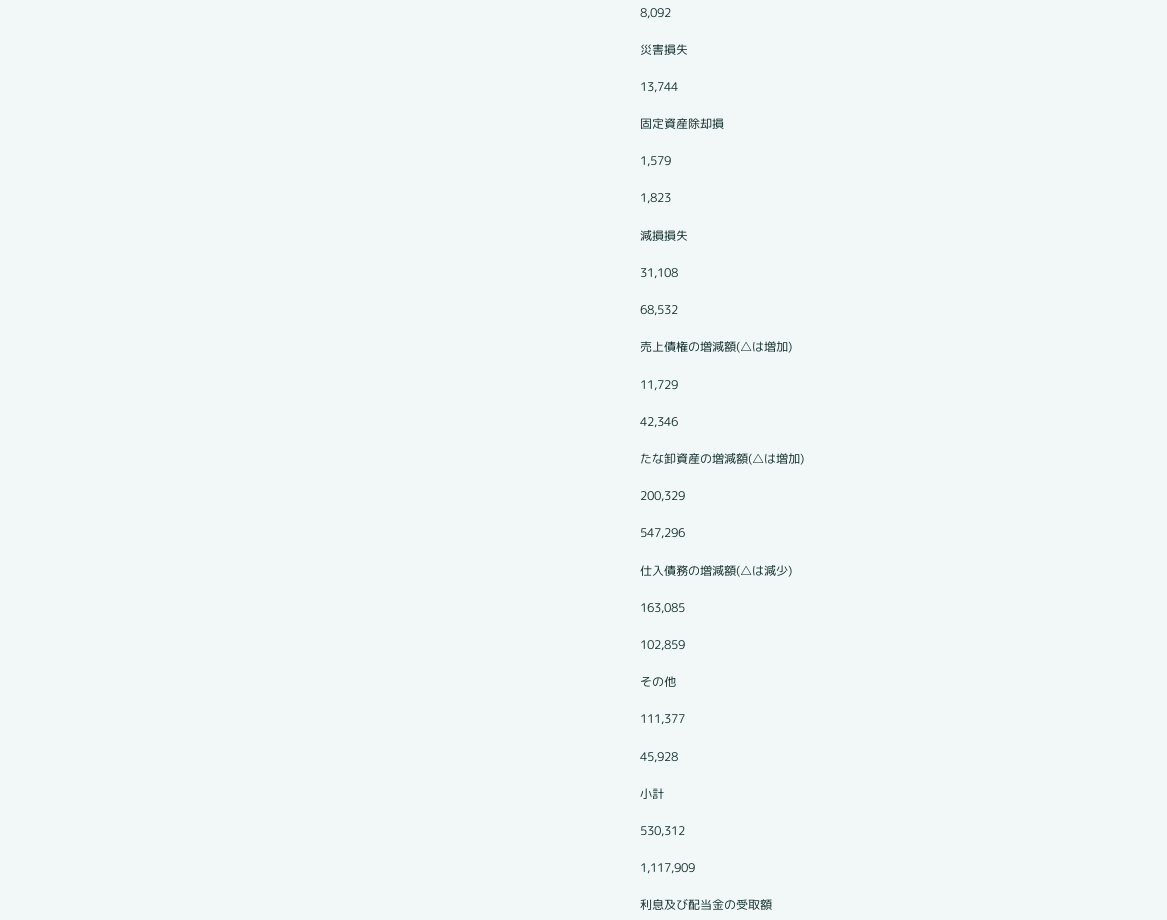8,092

災害損失

13,744

固定資産除却損

1,579

1,823

減損損失

31,108

68,532

売上債権の増減額(△は増加)

11,729

42,346

たな卸資産の増減額(△は増加)

200,329

547,296

仕入債務の増減額(△は減少)

163,085

102,859

その他

111,377

45,928

小計

530,312

1,117,909

利息及び配当金の受取額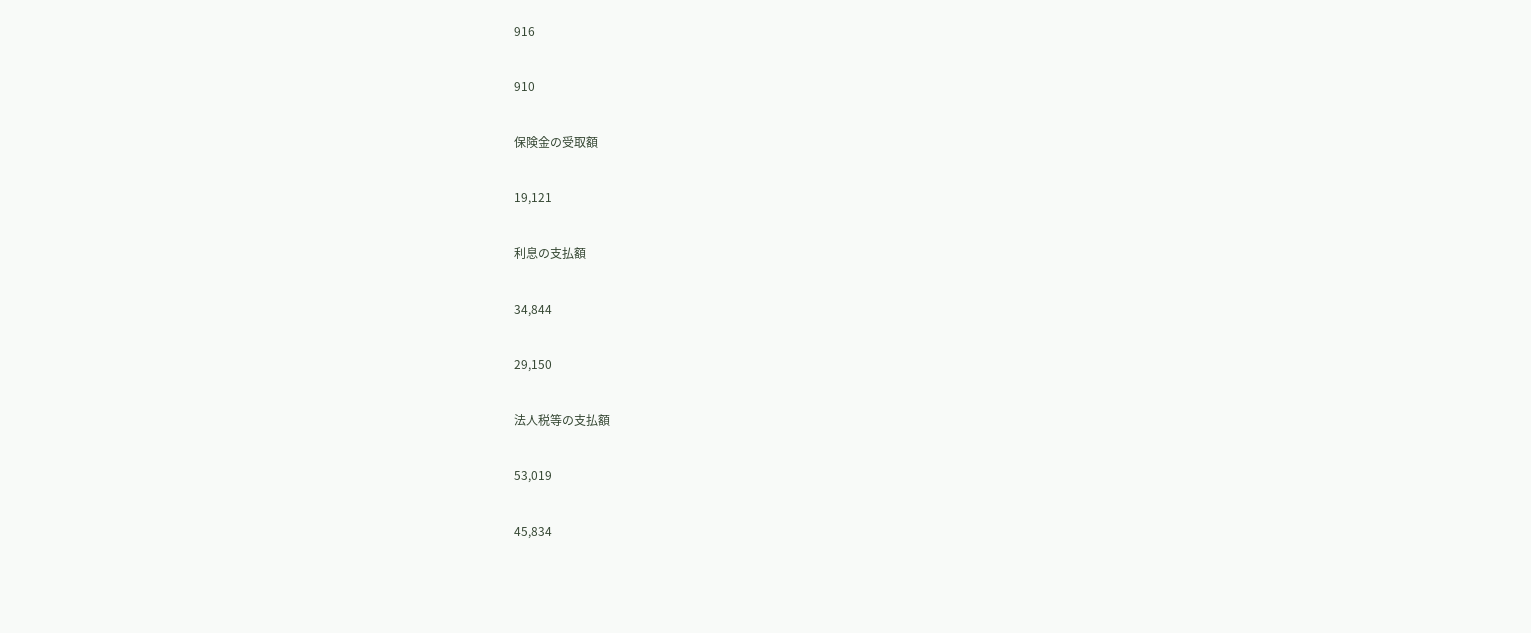916

910

保険金の受取額

19,121

利息の支払額

34,844

29,150

法人税等の支払額

53,019

45,834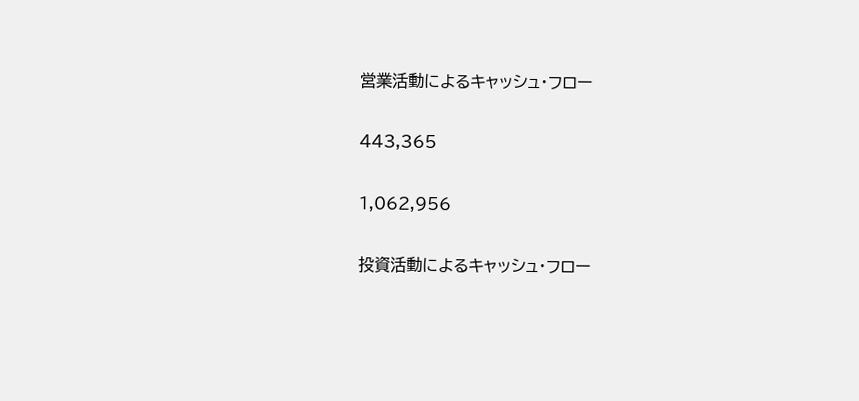営業活動によるキャッシュ・フロー

443,365

1,062,956

投資活動によるキャッシュ・フロー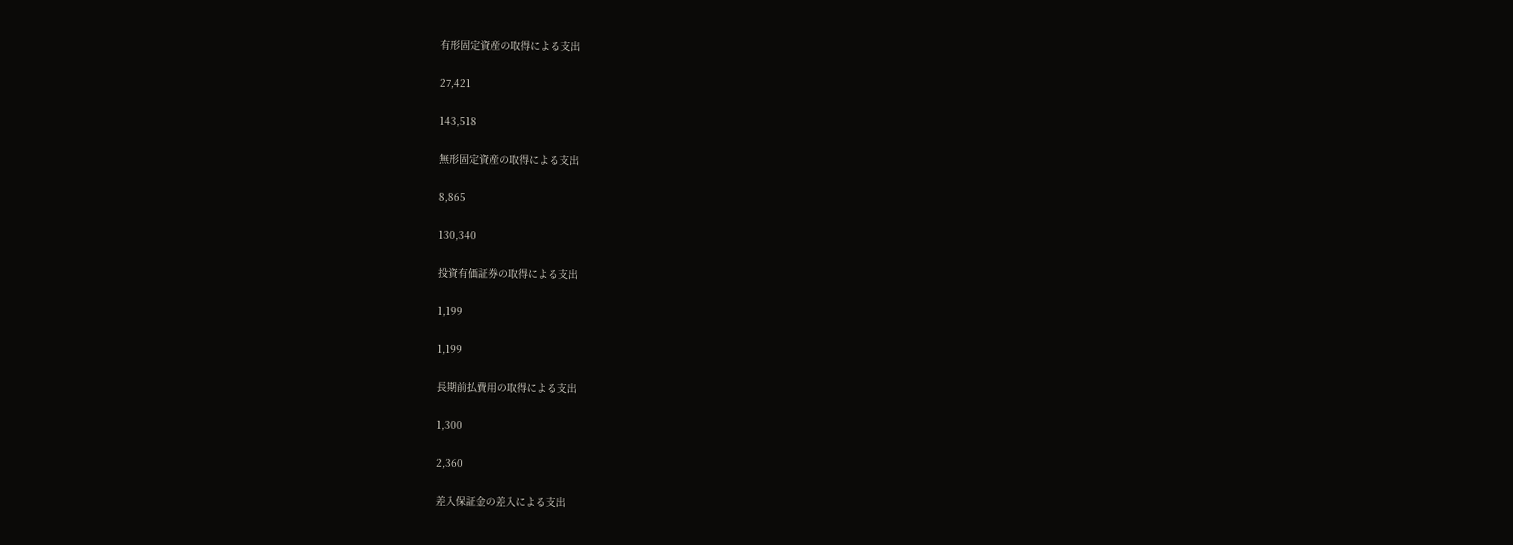有形固定資産の取得による支出

27,421

143,518

無形固定資産の取得による支出

8,865

130,340

投資有価証券の取得による支出

1,199

1,199

長期前払費用の取得による支出

1,300

2,360

差入保証金の差入による支出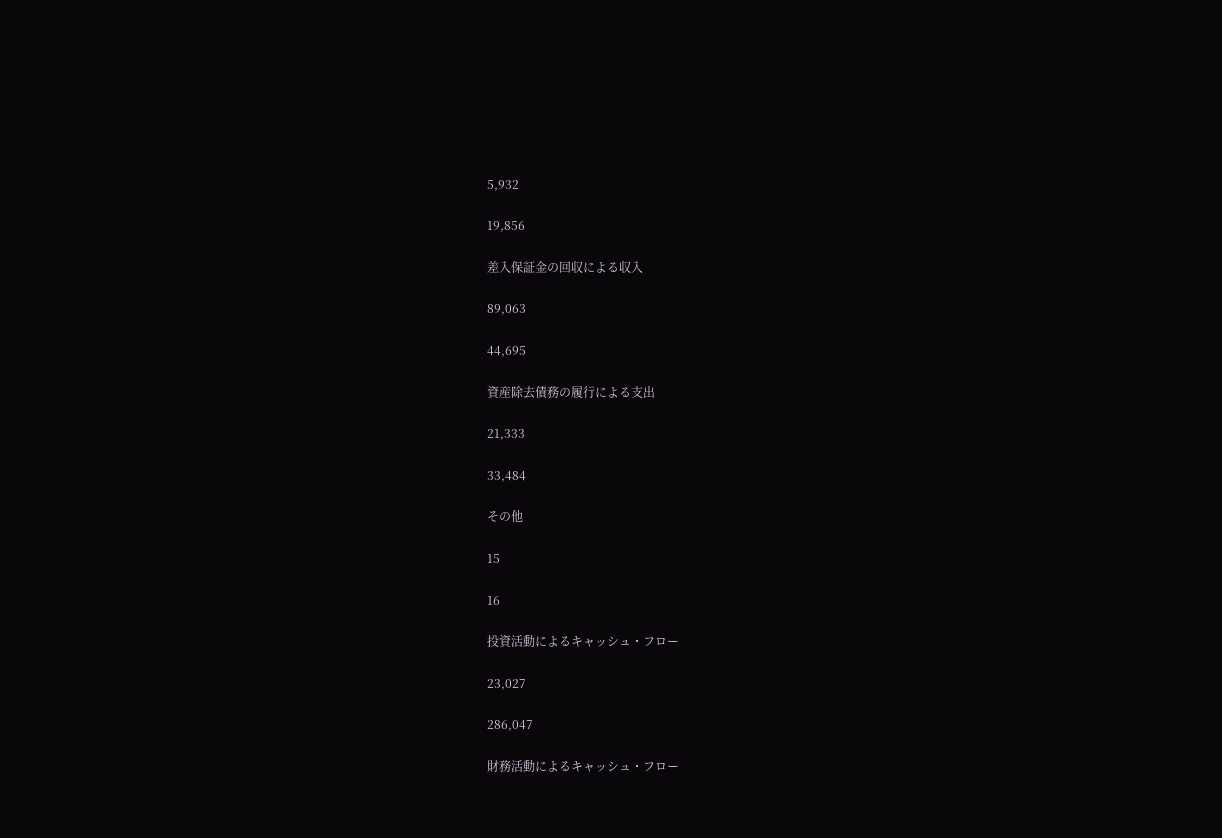5,932

19,856

差入保証金の回収による収入

89,063

44,695

資産除去債務の履行による支出

21,333

33,484

その他

15

16

投資活動によるキャッシュ・フロー

23,027

286,047

財務活動によるキャッシュ・フロー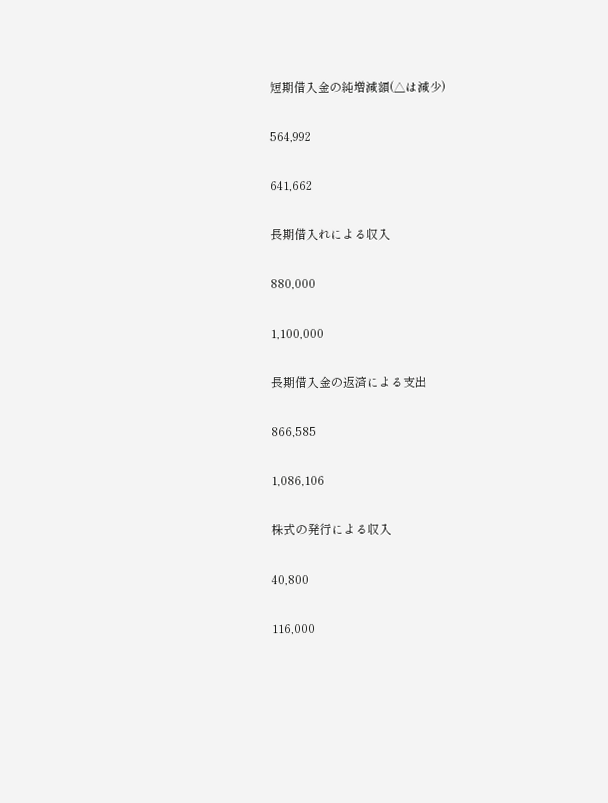短期借入金の純増減額(△は減少)

564,992

641,662

長期借入れによる収入

880,000

1,100,000

長期借入金の返済による支出

866,585

1,086,106

株式の発行による収入

40,800

116,000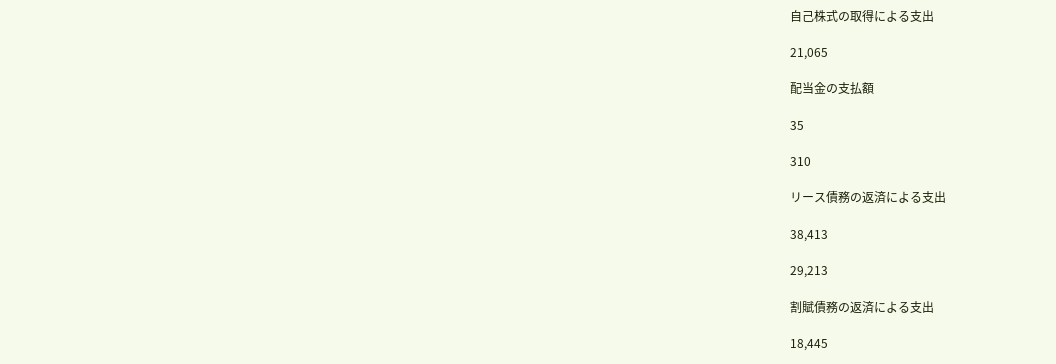自己株式の取得による支出

21,065

配当金の支払額

35

310

リース債務の返済による支出

38,413

29,213

割賦債務の返済による支出

18,445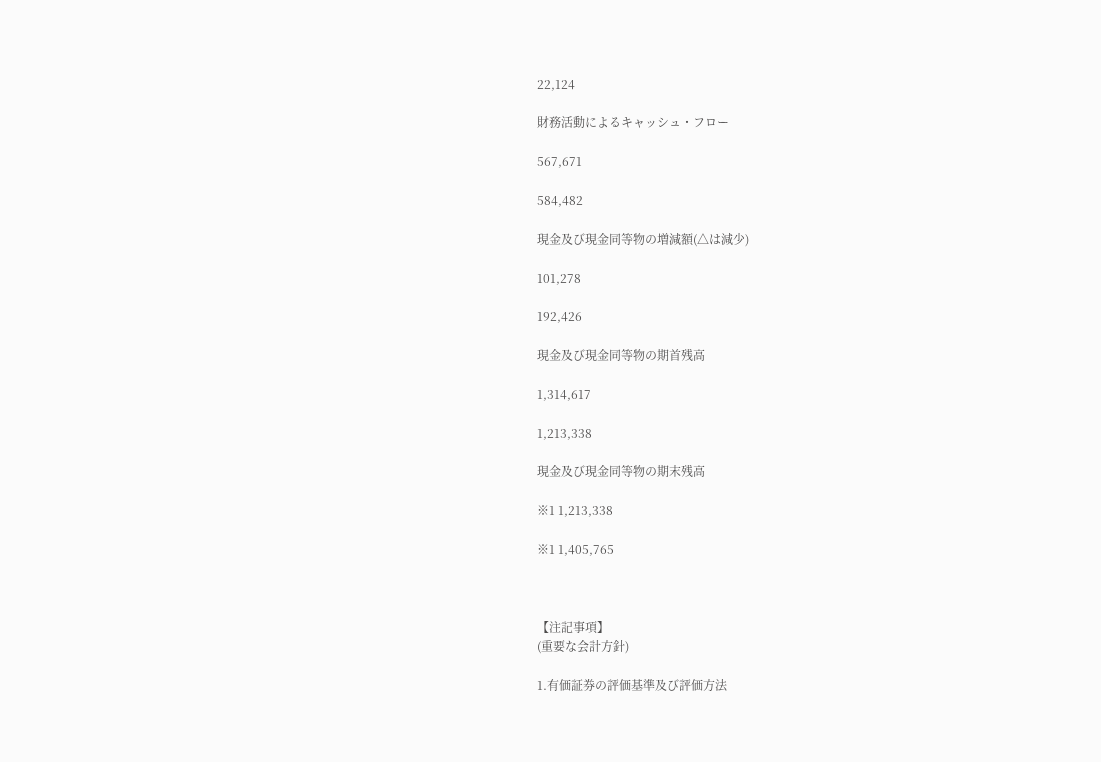22,124

財務活動によるキャッシュ・フロー

567,671

584,482

現金及び現金同等物の増減額(△は減少)

101,278

192,426

現金及び現金同等物の期首残高

1,314,617

1,213,338

現金及び現金同等物の期末残高

※1 1,213,338

※1 1,405,765



【注記事項】
(重要な会計方針)

1.有価証券の評価基準及び評価方法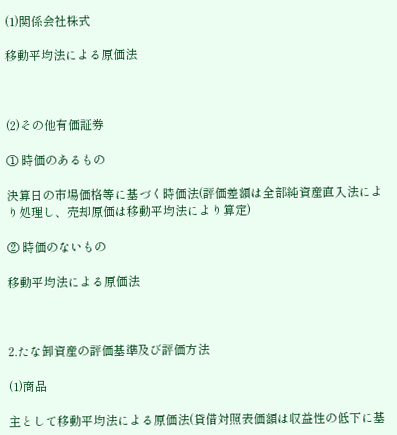(1)関係会社株式

移動平均法による原価法



(2)その他有価証券

① 時価のあるもの

決算日の市場価格等に基づく時価法(評価差額は全部純資産直入法により処理し、売却原価は移動平均法により算定)

② 時価のないもの

移動平均法による原価法



2.たな卸資産の評価基準及び評価方法

(1)商品

主として移動平均法による原価法(貸借対照表価額は収益性の低下に基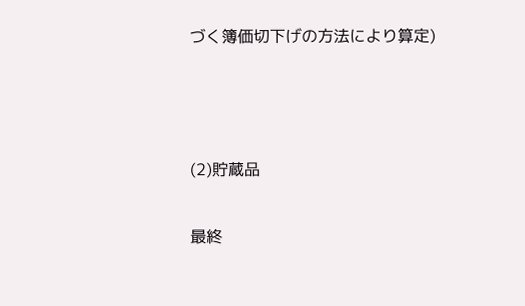づく簿価切下げの方法により算定)



(2)貯蔵品

最終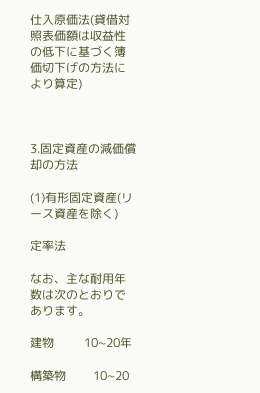仕入原価法(貸借対照表価額は収益性の低下に基づく簿価切下げの方法により算定)



3.固定資産の減価償却の方法

(1)有形固定資産(リース資産を除く)

定率法

なお、主な耐用年数は次のとおりであります。

建物          10~20年

構築物         10~20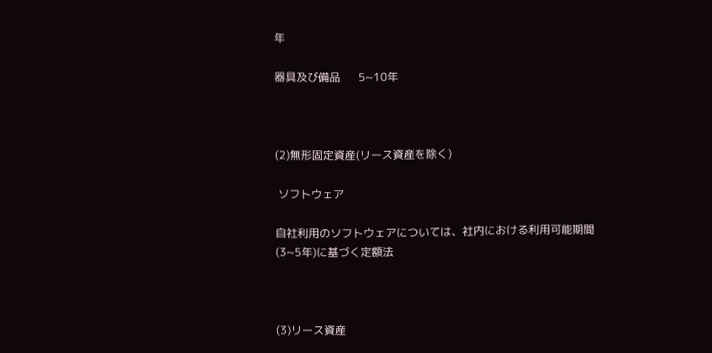年

器具及び備品      5~10年



(2)無形固定資産(リース資産を除く)

 ソフトウェア

自社利用のソフトウェアについては、社内における利用可能期間(3~5年)に基づく定額法



(3)リース資産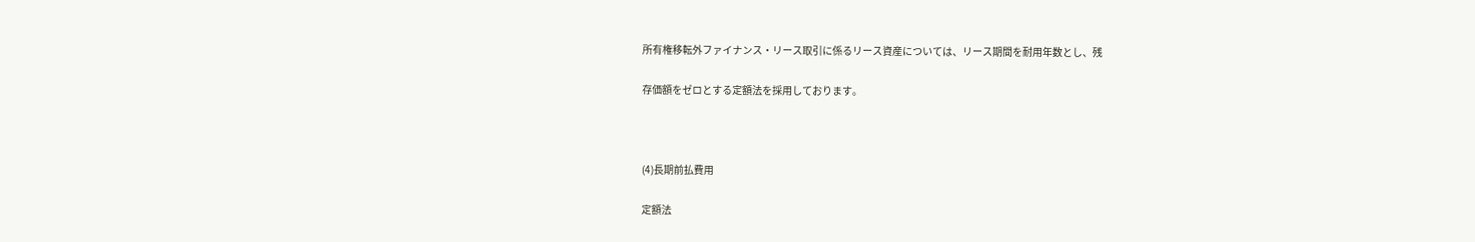所有権移転外ファイナンス・リース取引に係るリース資産については、リース期間を耐用年数とし、残

存価額をゼロとする定額法を採用しております。



(4)長期前払費用

定額法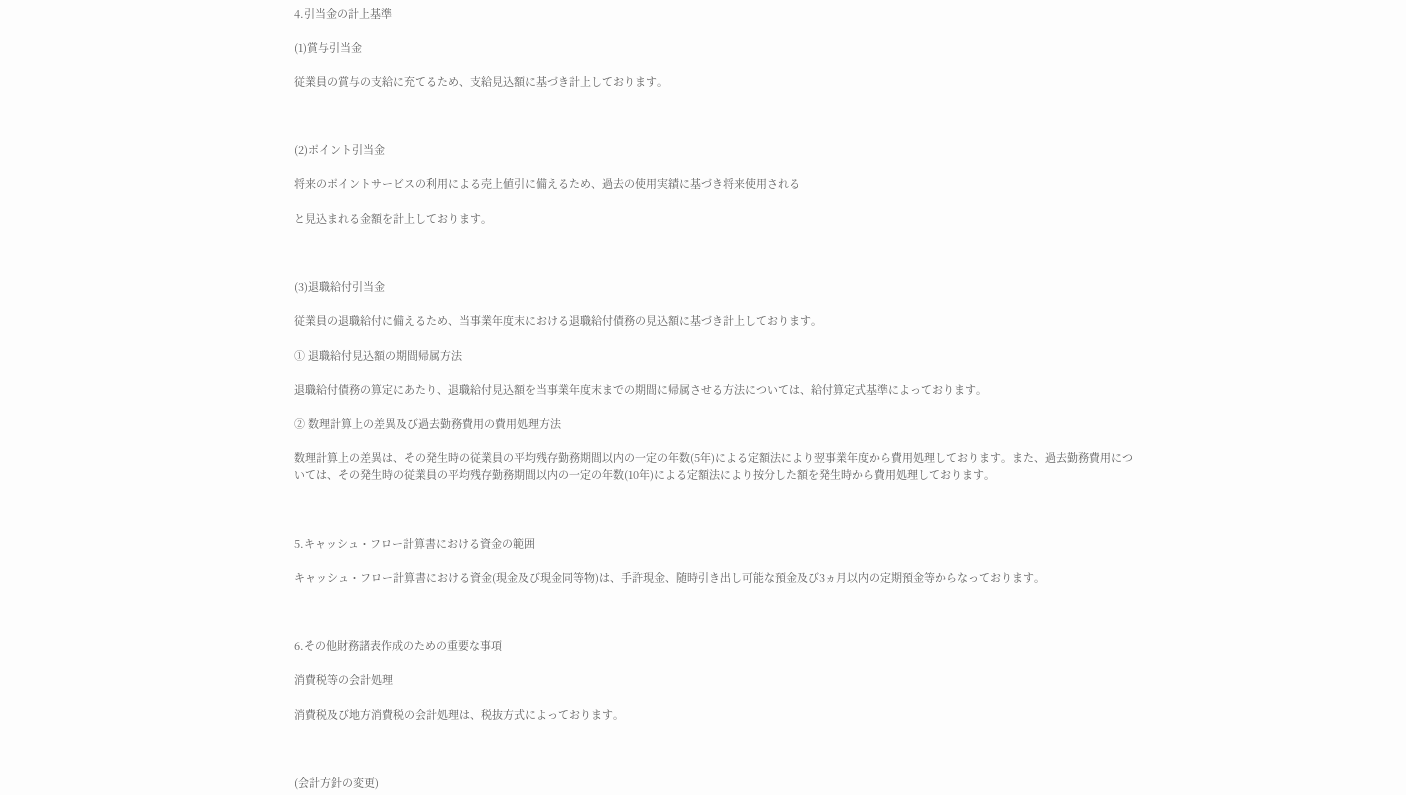4.引当金の計上基準

(1)賞与引当金

従業員の賞与の支給に充てるため、支給見込額に基づき計上しております。



(2)ポイント引当金

将来のポイントサービスの利用による売上値引に備えるため、過去の使用実績に基づき将来使用される

と見込まれる金額を計上しております。



(3)退職給付引当金

従業員の退職給付に備えるため、当事業年度末における退職給付債務の見込額に基づき計上しております。

① 退職給付見込額の期間帰属方法

退職給付債務の算定にあたり、退職給付見込額を当事業年度末までの期間に帰属させる方法については、給付算定式基準によっております。

② 数理計算上の差異及び過去勤務費用の費用処理方法

数理計算上の差異は、その発生時の従業員の平均残存勤務期間以内の一定の年数(5年)による定額法により翌事業年度から費用処理しております。また、過去勤務費用については、その発生時の従業員の平均残存勤務期間以内の一定の年数(10年)による定額法により按分した額を発生時から費用処理しております。



5.キャッシュ・フロー計算書における資金の範囲

キャッシュ・フロー計算書における資金(現金及び現金同等物)は、手許現金、随時引き出し可能な預金及び3ヵ月以内の定期預金等からなっております。



6.その他財務諸表作成のための重要な事項

消費税等の会計処理

消費税及び地方消費税の会計処理は、税抜方式によっております。



(会計方針の変更)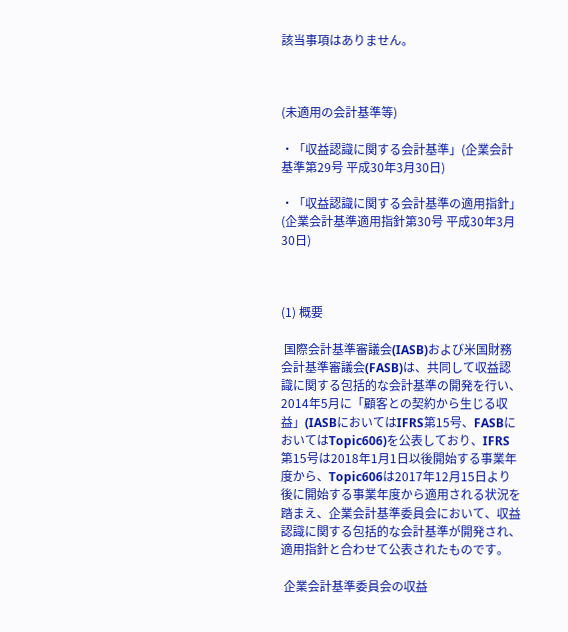該当事項はありません。



(未適用の会計基準等)

・「収益認識に関する会計基準」(企業会計基準第29号 平成30年3月30日)

・「収益認識に関する会計基準の適用指針」(企業会計基準適用指針第30号 平成30年3月30日)



(1) 概要

 国際会計基準審議会(IASB)および米国財務会計基準審議会(FASB)は、共同して収益認識に関する包括的な会計基準の開発を行い、2014年5月に「顧客との契約から生じる収益」(IASBにおいてはIFRS第15号、FASBにおいてはTopic606)を公表しており、IFRS第15号は2018年1月1日以後開始する事業年度から、Topic606は2017年12月15日より後に開始する事業年度から適用される状況を踏まえ、企業会計基準委員会において、収益認識に関する包括的な会計基準が開発され、適用指針と合わせて公表されたものです。

 企業会計基準委員会の収益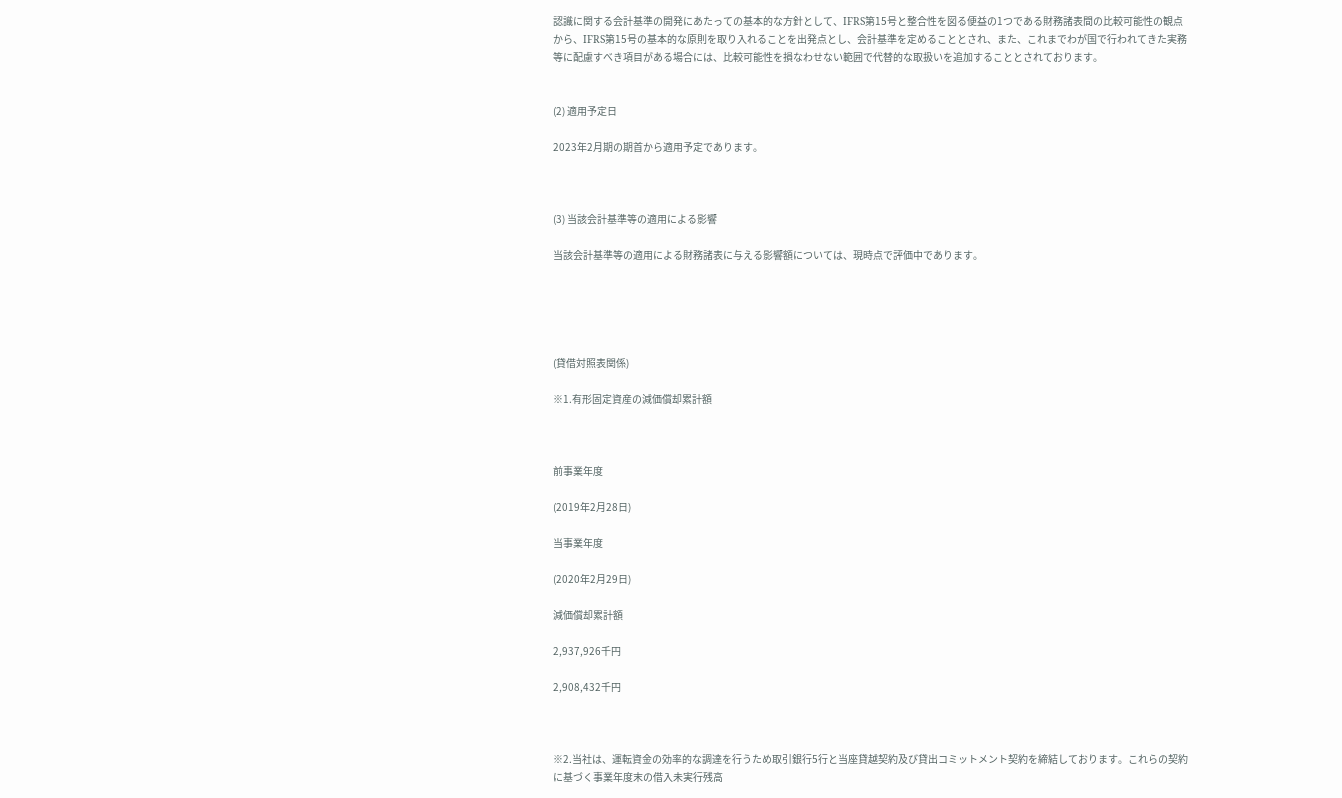認識に関する会計基準の開発にあたっての基本的な方針として、IFRS第15号と整合性を図る便益の1つである財務諸表間の比較可能性の観点から、IFRS第15号の基本的な原則を取り入れることを出発点とし、会計基準を定めることとされ、また、これまでわが国で行われてきた実務等に配慮すべき項目がある場合には、比較可能性を損なわせない範囲で代替的な取扱いを追加することとされております。


(2) 適用予定日

2023年2月期の期首から適用予定であります。



(3) 当該会計基準等の適用による影響

当該会計基準等の適用による財務諸表に与える影響額については、現時点で評価中であります。





(貸借対照表関係)

※1.有形固定資産の減価償却累計額



前事業年度

(2019年2月28日)

当事業年度

(2020年2月29日)

減価償却累計額

2,937,926千円

2,908,432千円



※2.当社は、運転資金の効率的な調達を行うため取引銀行5行と当座貸越契約及び貸出コミットメント契約を締結しております。これらの契約に基づく事業年度末の借入未実行残高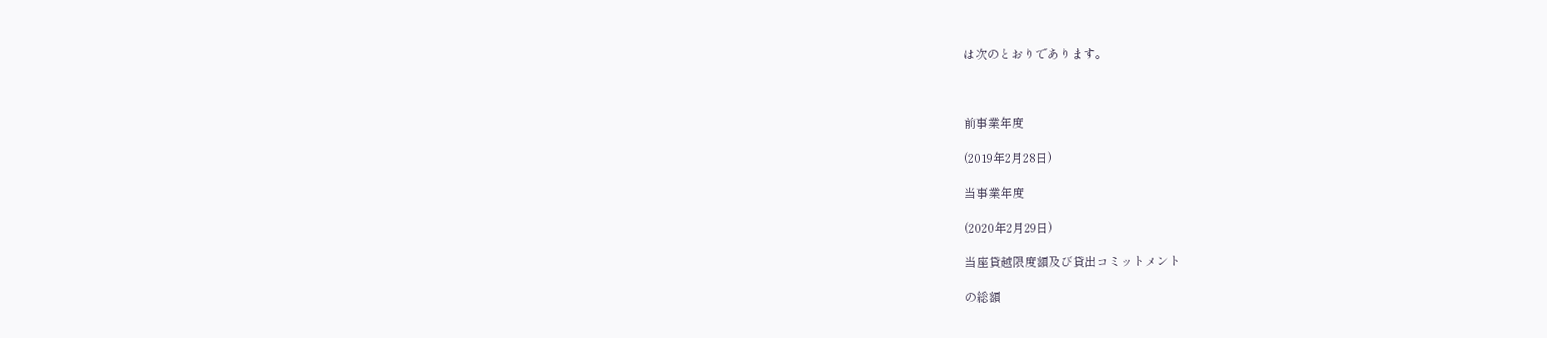は次のとおりであります。



前事業年度

(2019年2月28日)

当事業年度

(2020年2月29日)

当座貸越限度額及び貸出コミットメント

の総額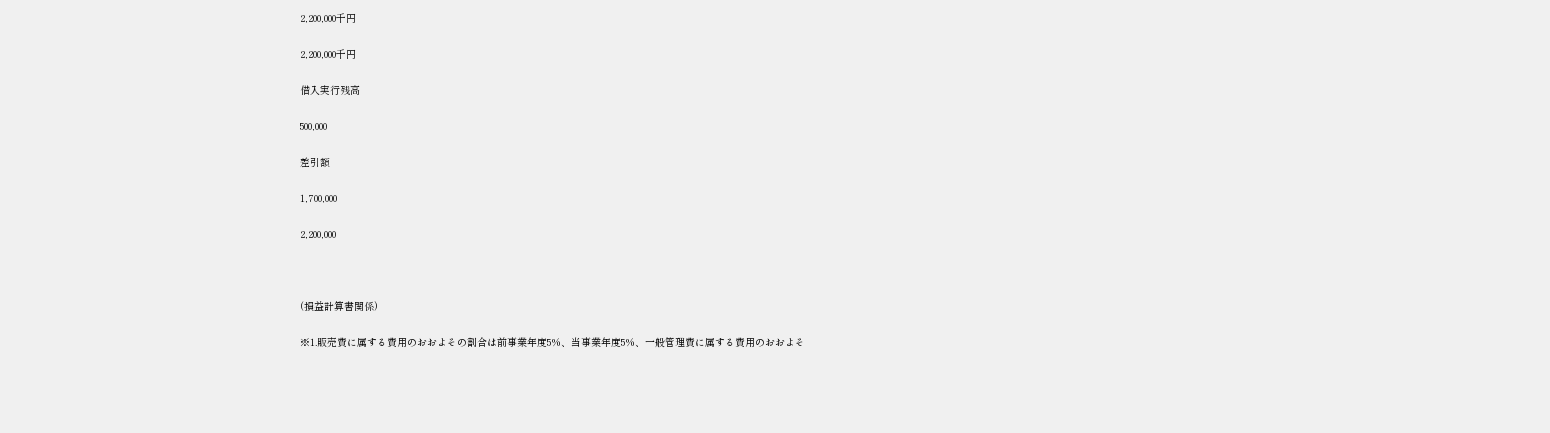2,200,000千円

2,200,000千円

借入実行残高

500,000

差引額

1,700,000

2,200,000



(損益計算書関係)

※1.販売費に属する費用のおおよその割合は前事業年度5%、当事業年度5%、一般管理費に属する費用のおおよそ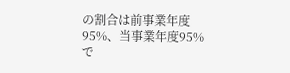の割合は前事業年度95%、当事業年度95%で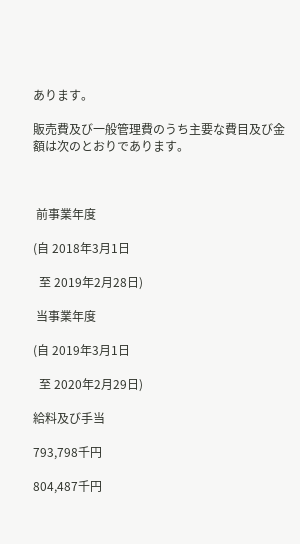あります。

販売費及び一般管理費のうち主要な費目及び金額は次のとおりであります。



 前事業年度

(自 2018年3月1日

  至 2019年2月28日)

 当事業年度

(自 2019年3月1日

  至 2020年2月29日)

給料及び手当

793,798千円

804,487千円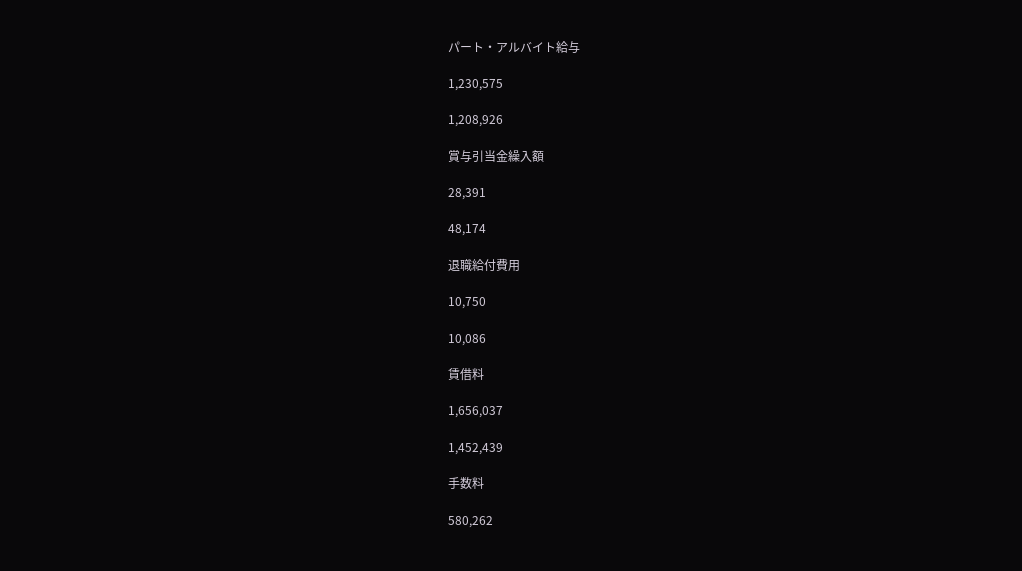パート・アルバイト給与

1,230,575

1,208,926

賞与引当金繰入額

28,391

48,174

退職給付費用

10,750

10,086

賃借料

1,656,037

1,452,439

手数料

580,262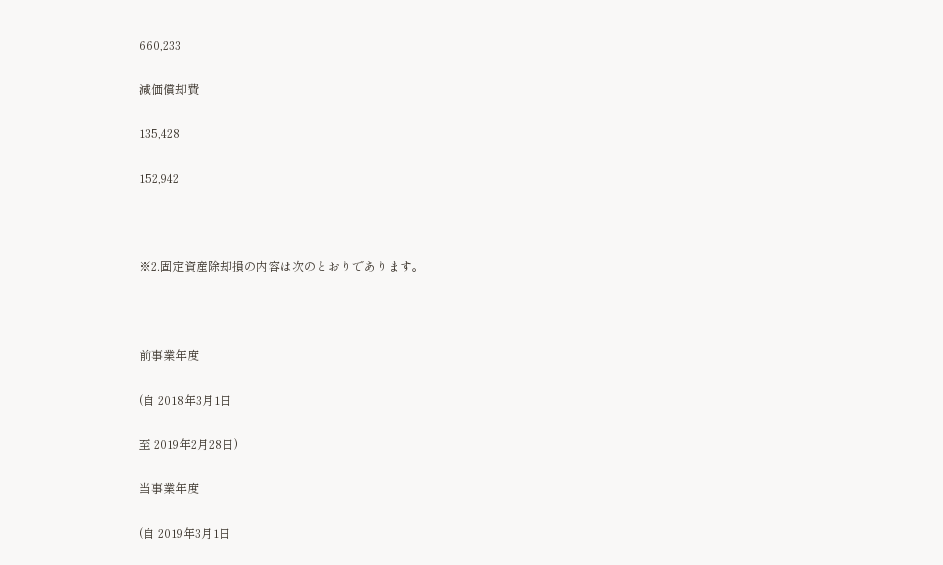660,233

減価償却費

135,428

152,942



※2.固定資産除却損の内容は次のとおりであります。



前事業年度

(自 2018年3月1日

至 2019年2月28日)

当事業年度

(自 2019年3月1日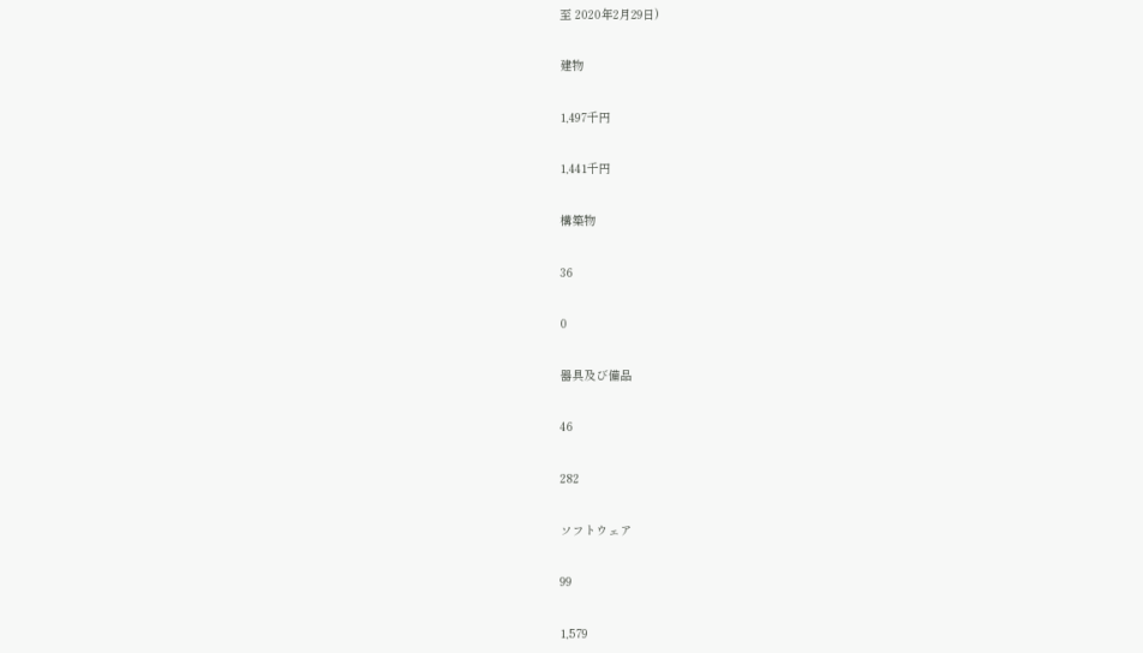至 2020年2月29日)

建物

1,497千円

1,441千円

構築物

36

0

器具及び備品

46

282

ソフトウェア

99

1,579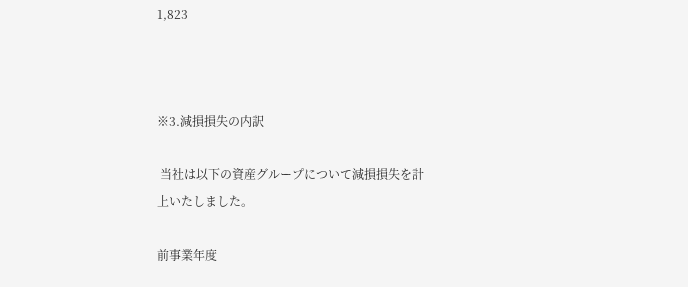1,823



※3.減損損失の内訳

 当社は以下の資産グループについて減損損失を計上いたしました。

前事業年度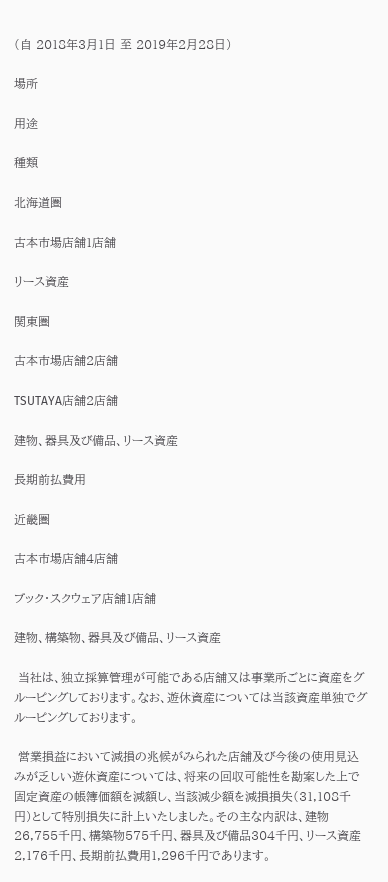(自 2018年3月1日 至 2019年2月28日)

場所

用途

種類

北海道圏

古本市場店舗1店舗

リース資産

関東圏

古本市場店舗2店舗

TSUTAYA店舗2店舗

建物、器具及び備品、リース資産

長期前払費用

近畿圏

古本市場店舗4店舗

ブック・スクウェア店舗1店舗

建物、構築物、器具及び備品、リース資産

 当社は、独立採算管理が可能である店舗又は事業所ごとに資産をグルーピングしております。なお、遊休資産については当該資産単独でグルーピングしております。

 営業損益において減損の兆候がみられた店舗及び今後の使用見込みが乏しい遊休資産については、将来の回収可能性を勘案した上で固定資産の帳簿価額を減額し、当該減少額を減損損失(31,108千円)として特別損失に計上いたしました。その主な内訳は、建物26,755千円、構築物575千円、器具及び備品304千円、リース資産2,176千円、長期前払費用1,296千円であります。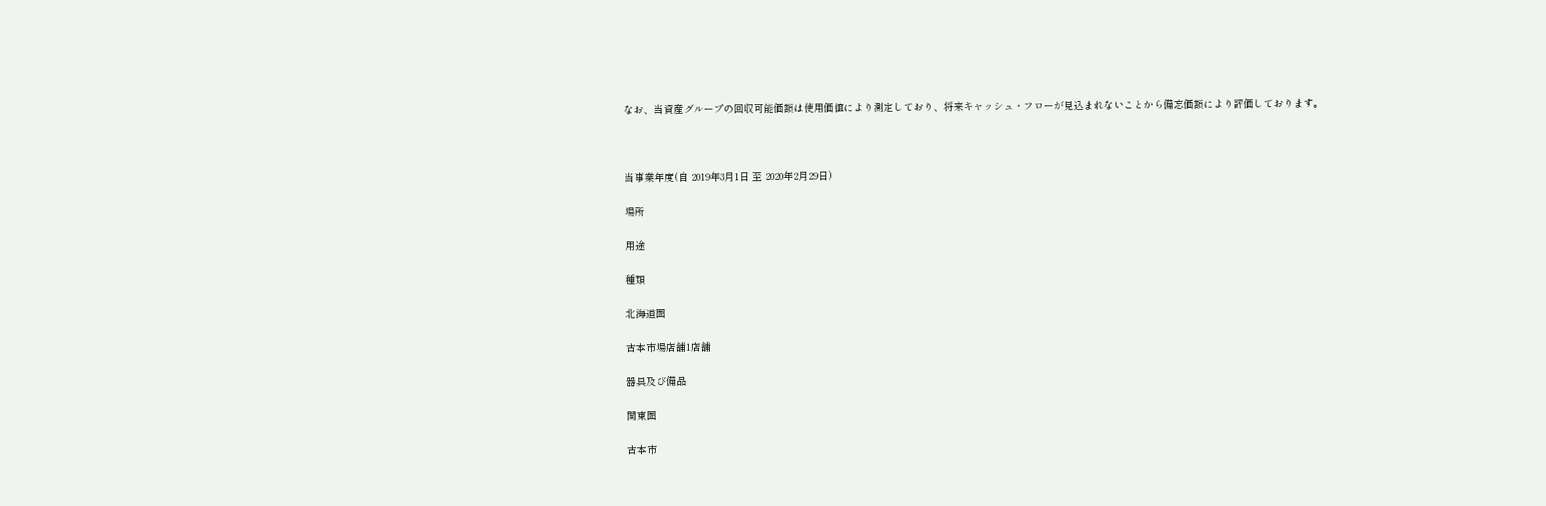なお、当資産グループの回収可能価額は使用価値により測定しており、将来キャッシュ・フローが見込まれないことから備忘価額により評価しております。



当事業年度(自 2019年3月1日 至 2020年2月29日)

場所

用途

種類

北海道圏

古本市場店舗1店舗

器具及び備品

関東圏

古本市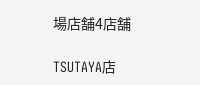場店舗4店舗

TSUTAYA店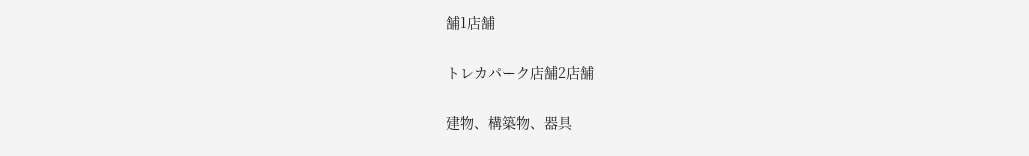舗1店舗

トレカパーク店舗2店舗

建物、構築物、器具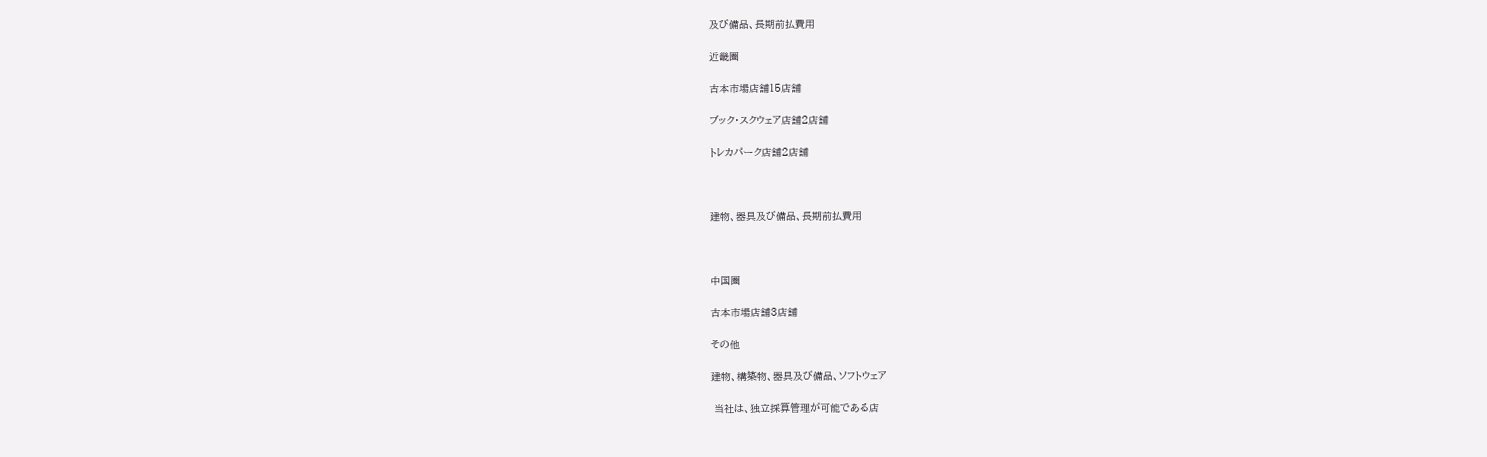及び備品、長期前払費用

近畿圏

古本市場店舗15店舗

ブック・スクウェア店舗2店舗

トレカパーク店舗2店舗



建物、器具及び備品、長期前払費用



中国圏

古本市場店舗3店舗

その他

建物、構築物、器具及び備品、ソフトウェア

 当社は、独立採算管理が可能である店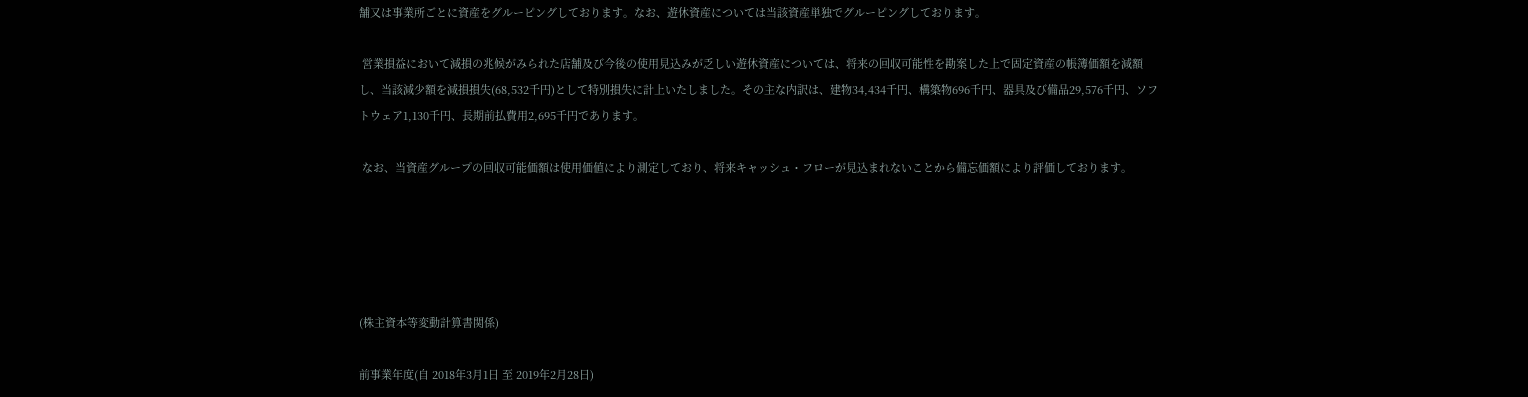舗又は事業所ごとに資産をグルーピングしております。なお、遊休資産については当該資産単独でグルーピングしております。

 営業損益において減損の兆候がみられた店舗及び今後の使用見込みが乏しい遊休資産については、将来の回収可能性を勘案した上で固定資産の帳簿価額を減額し、当該減少額を減損損失(68,532千円)として特別損失に計上いたしました。その主な内訳は、建物34,434千円、構築物696千円、器具及び備品29,576千円、ソフトウェア1,130千円、長期前払費用2,695千円であります。

 なお、当資産グループの回収可能価額は使用価値により測定しており、将来キャッシュ・フローが見込まれないことから備忘価額により評価しております。





(株主資本等変動計算書関係)

前事業年度(自 2018年3月1日 至 2019年2月28日)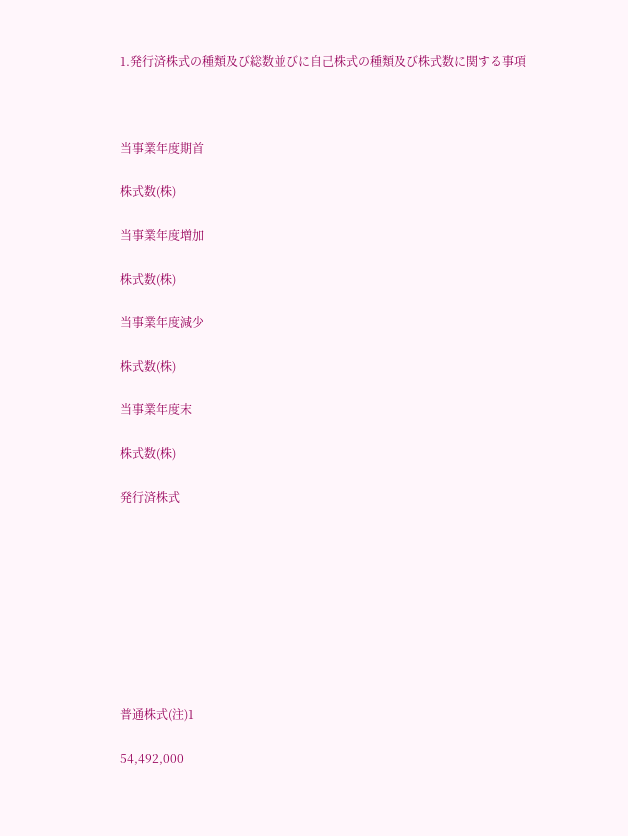1.発行済株式の種類及び総数並びに自己株式の種類及び株式数に関する事項



当事業年度期首

株式数(株)

当事業年度増加

株式数(株)

当事業年度減少

株式数(株)

当事業年度末

株式数(株)

発行済株式









普通株式(注)1

54,492,000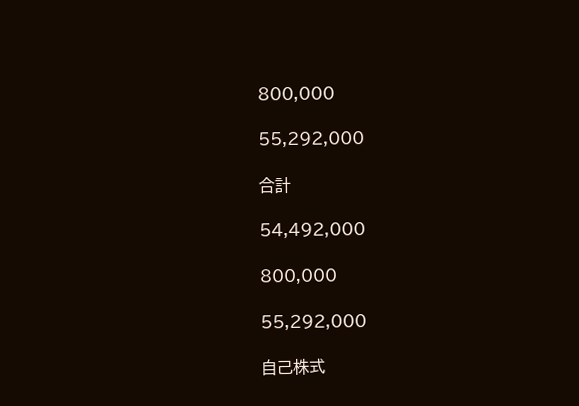800,000

55,292,000

合計

54,492,000

800,000

55,292,000

自己株式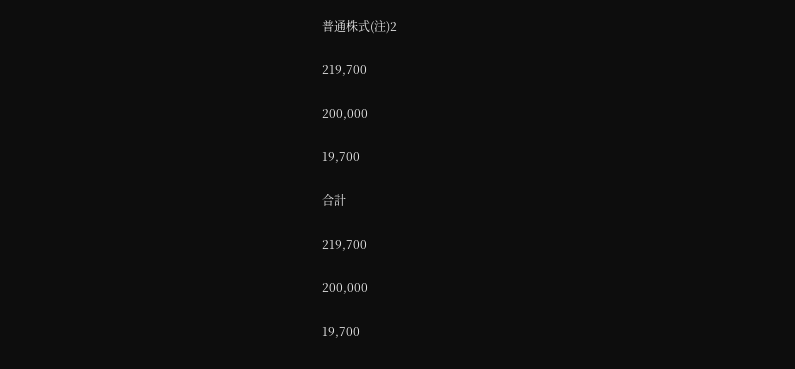普通株式(注)2

219,700

200,000

19,700

合計

219,700

200,000

19,700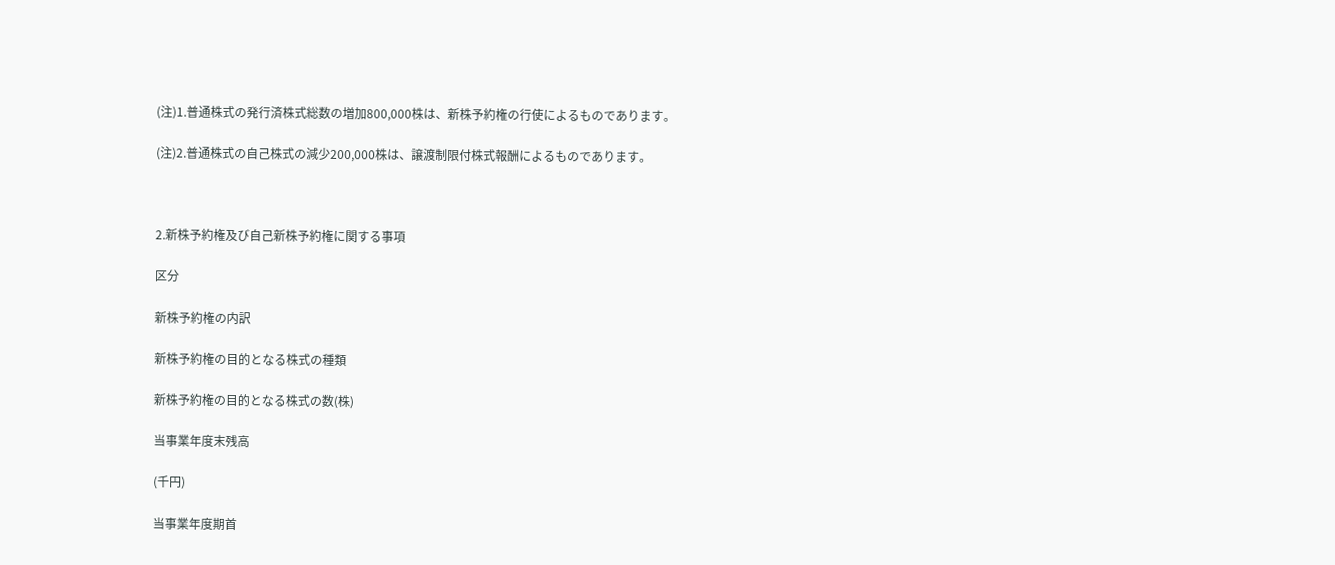(注)1.普通株式の発行済株式総数の増加800,000株は、新株予約権の行使によるものであります。

(注)2.普通株式の自己株式の減少200,000株は、譲渡制限付株式報酬によるものであります。



2.新株予約権及び自己新株予約権に関する事項

区分

新株予約権の内訳

新株予約権の目的となる株式の種類

新株予約権の目的となる株式の数(株)

当事業年度末残高

(千円)

当事業年度期首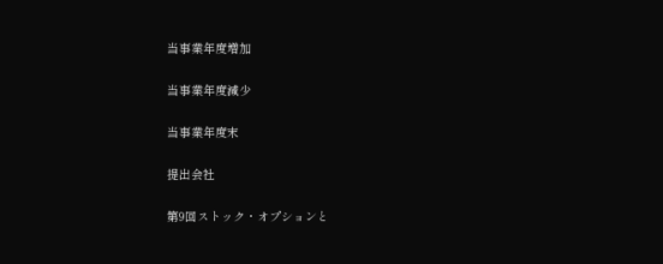当事業年度増加

当事業年度減少

当事業年度末

提出会社

第9回ストック・オプションと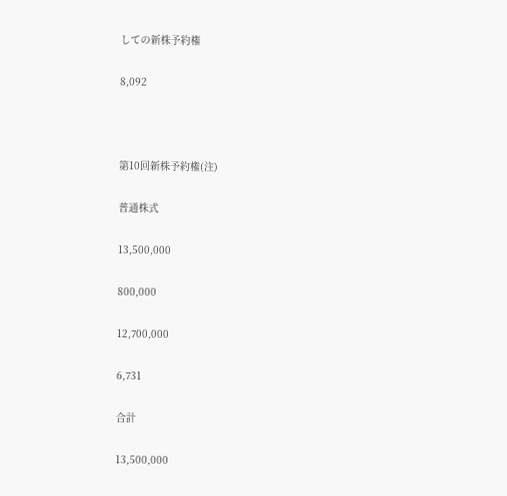しての新株予約権

8,092



第10回新株予約権(注)

普通株式

13,500,000

800,000

12,700,000

6,731

合計

13,500,000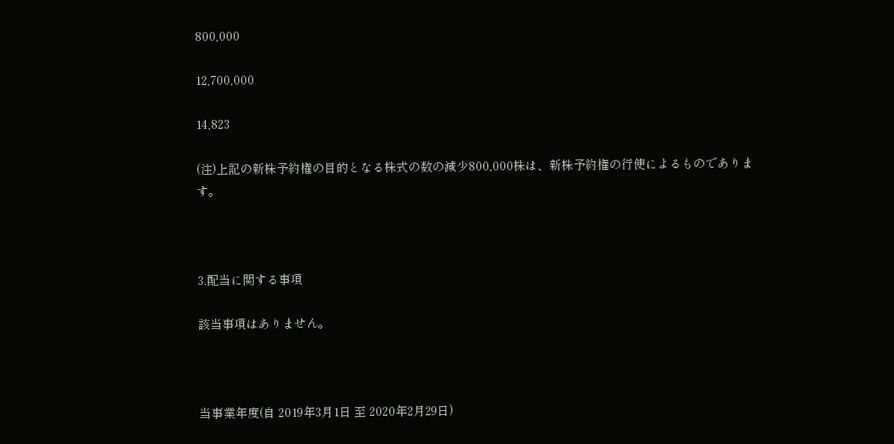800,000

12,700,000

14,823

(注)上記の新株予約権の目的となる株式の数の減少800,000株は、新株予約権の行使によるものであります。



3.配当に関する事項

該当事項はありません。



当事業年度(自 2019年3月1日 至 2020年2月29日)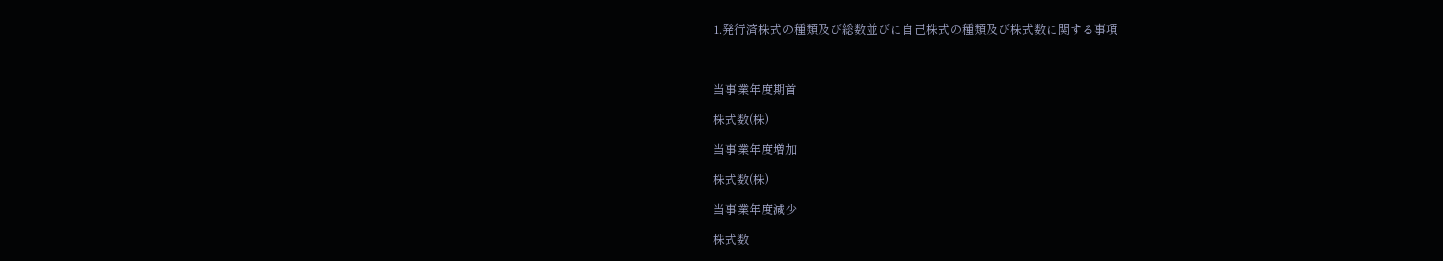1.発行済株式の種類及び総数並びに自己株式の種類及び株式数に関する事項



当事業年度期首

株式数(株)

当事業年度増加

株式数(株)

当事業年度減少

株式数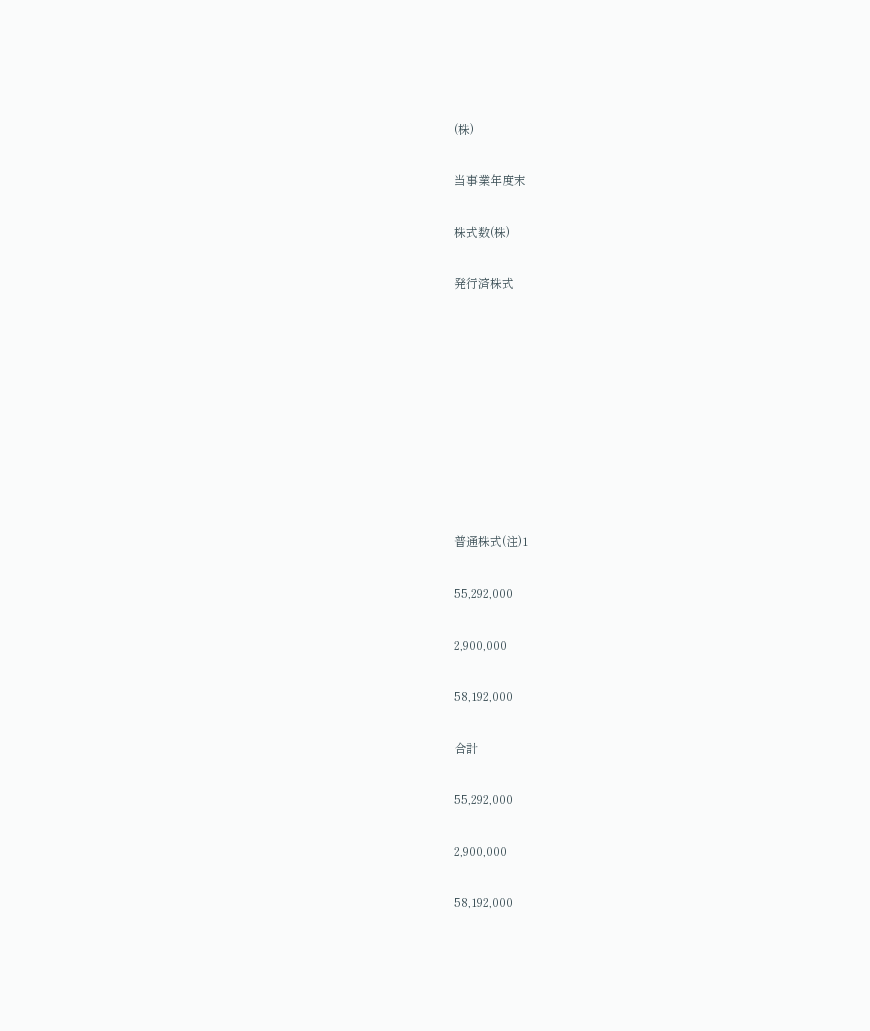(株)

当事業年度末

株式数(株)

発行済株式









普通株式(注)1

55,292,000

2,900,000

58,192,000

合計

55,292,000

2,900,000

58,192,000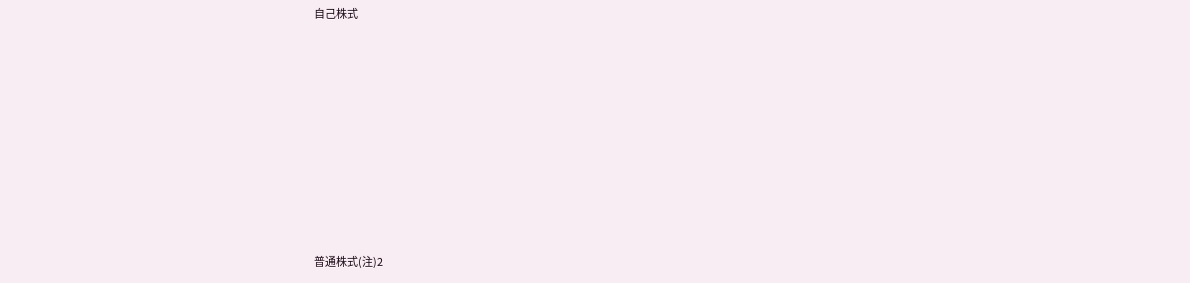自己株式









普通株式(注)2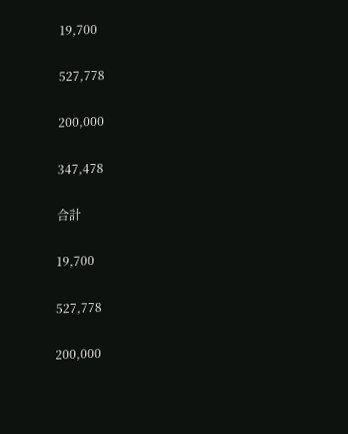19,700

527,778

200,000

347,478

合計

19,700

527,778

200,000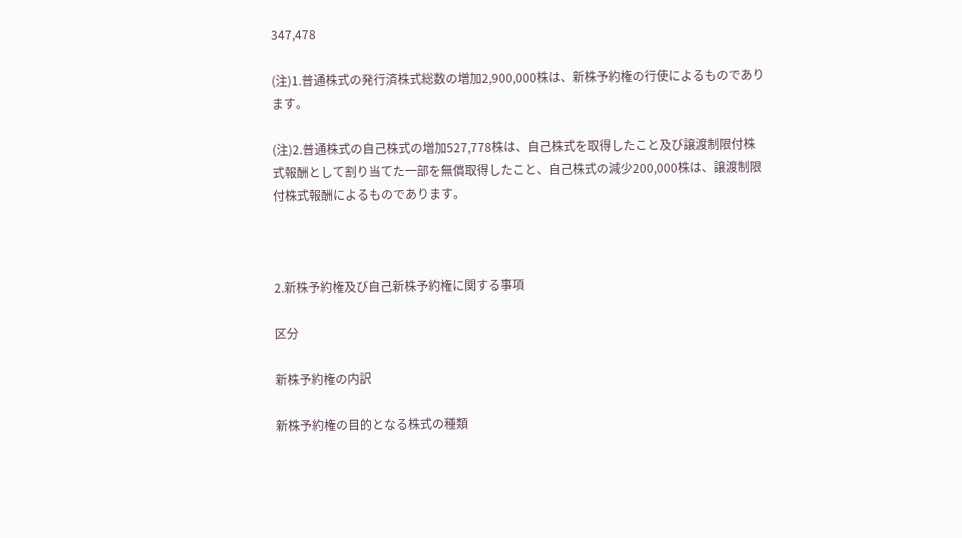347,478

(注)1.普通株式の発行済株式総数の増加2,900,000株は、新株予約権の行使によるものであります。

(注)2.普通株式の自己株式の増加527,778株は、自己株式を取得したこと及び譲渡制限付株式報酬として割り当てた一部を無償取得したこと、自己株式の減少200,000株は、譲渡制限付株式報酬によるものであります。



2.新株予約権及び自己新株予約権に関する事項

区分

新株予約権の内訳

新株予約権の目的となる株式の種類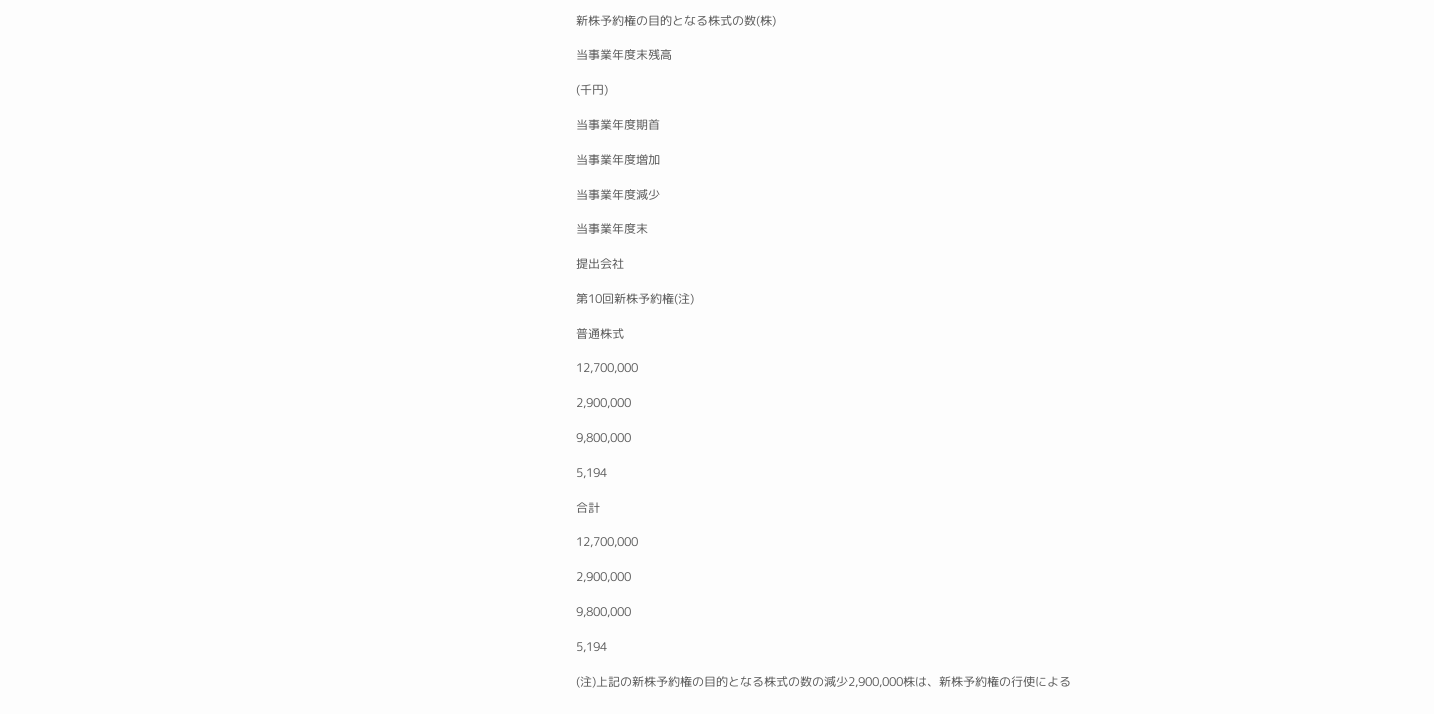新株予約権の目的となる株式の数(株)

当事業年度末残高

(千円)

当事業年度期首

当事業年度増加

当事業年度減少

当事業年度末

提出会社

第10回新株予約権(注)

普通株式

12,700,000

2,900,000

9,800,000

5,194

合計

12,700,000

2,900,000

9,800,000

5,194

(注)上記の新株予約権の目的となる株式の数の減少2,900,000株は、新株予約権の行使による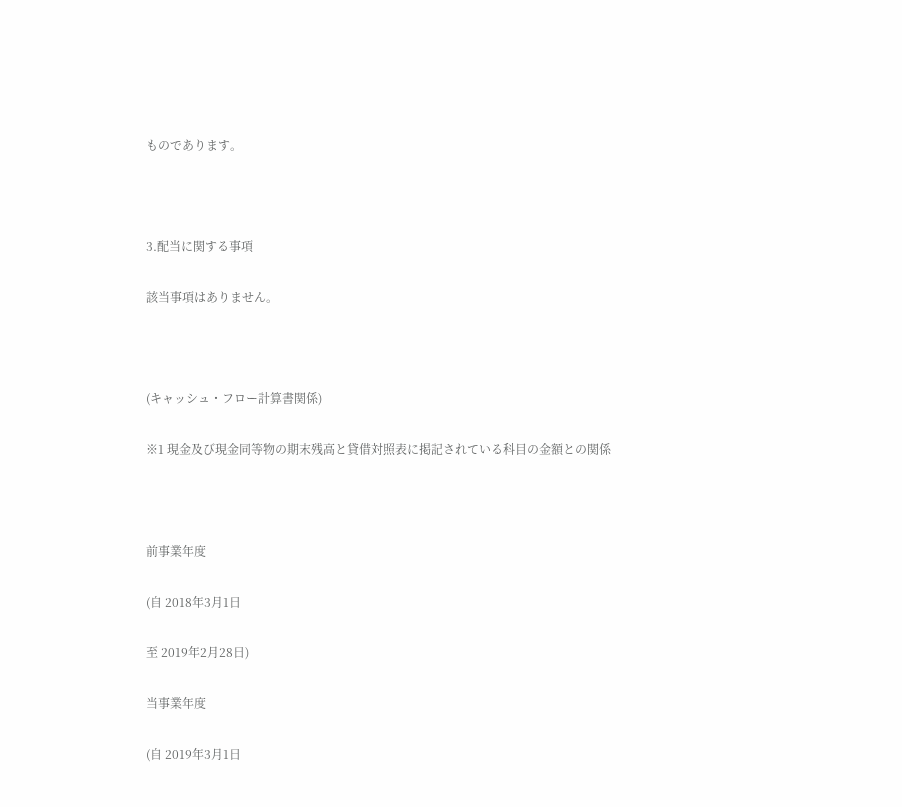ものであります。



3.配当に関する事項

該当事項はありません。



(キャッシュ・フロー計算書関係)

※1 現金及び現金同等物の期末残高と貸借対照表に掲記されている科目の金額との関係



前事業年度

(自 2018年3月1日

至 2019年2月28日)

当事業年度

(自 2019年3月1日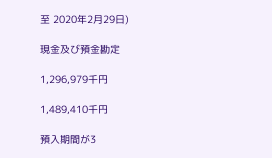至 2020年2月29日)

現金及び預金勘定

1,296,979千円

1,489,410千円

預入期間が3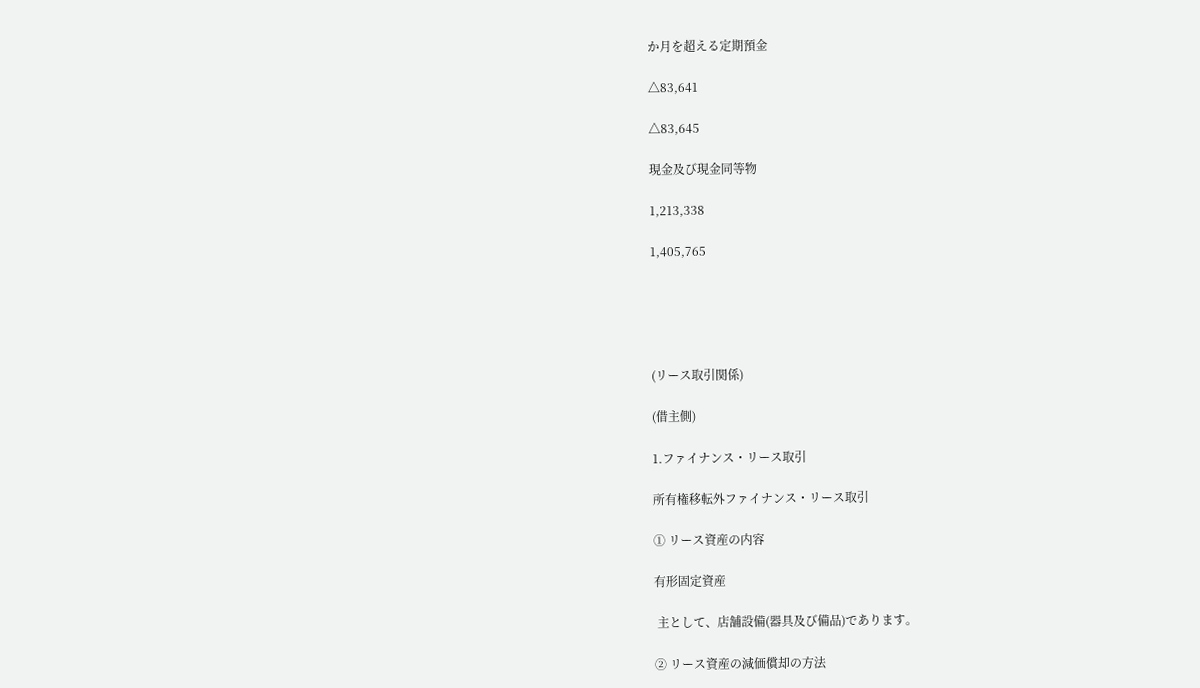か月を超える定期預金

△83,641

△83,645

現金及び現金同等物

1,213,338

1,405,765





(リース取引関係)

(借主側)

1.ファイナンス・リース取引

所有権移転外ファイナンス・リース取引

① リース資産の内容

有形固定資産

 主として、店舗設備(器具及び備品)であります。

② リース資産の減価償却の方法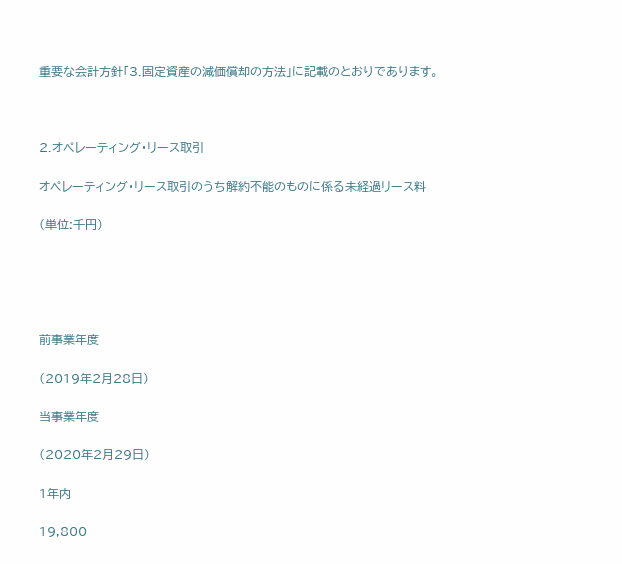重要な会計方針「3.固定資産の減価償却の方法」に記載のとおりであります。



2.オペレーティング・リース取引

オペレーティング・リース取引のうち解約不能のものに係る未経過リース料

(単位:千円)





前事業年度

(2019年2月28日)

当事業年度

(2020年2月29日)

1年内

19,800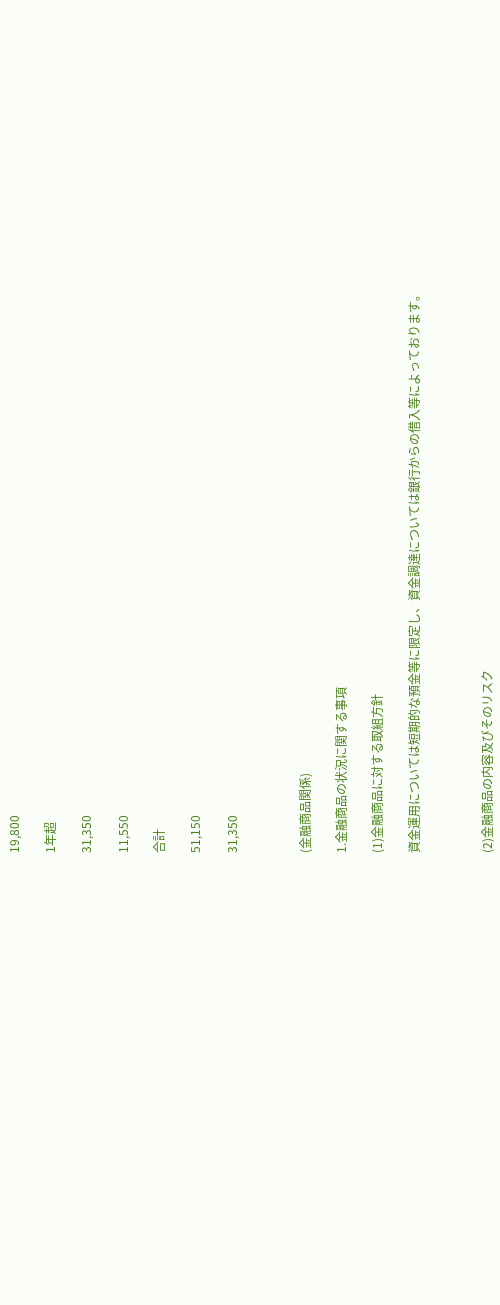19,800

1年超

31,350

11,550

合計

51,150

31,350



(金融商品関係)

1.金融商品の状況に関する事項

(1)金融商品に対する取組方針

資金運用については短期的な預金等に限定し、資金調達については銀行からの借入等によっております。



(2)金融商品の内容及びそのリスク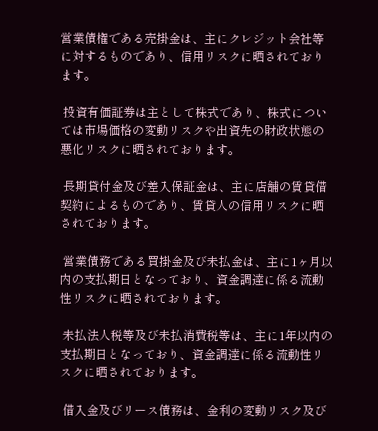営業債権である売掛金は、主にクレジット会社等に対するものであり、信用リスクに晒されております。

 投資有価証券は主として株式であり、株式については市場価格の変動リスクや出資先の財政状態の悪化リスクに晒されております。

 長期貸付金及び差入保証金は、主に店舗の賃貸借契約によるものであり、賃貸人の信用リスクに晒されております。

 営業債務である買掛金及び未払金は、主に1ヶ月以内の支払期日となっており、資金調達に係る流動性リスクに晒されております。

 未払法人税等及び未払消費税等は、主に1年以内の支払期日となっており、資金調達に係る流動性リスクに晒されております。

 借入金及びリース債務は、金利の変動リスク及び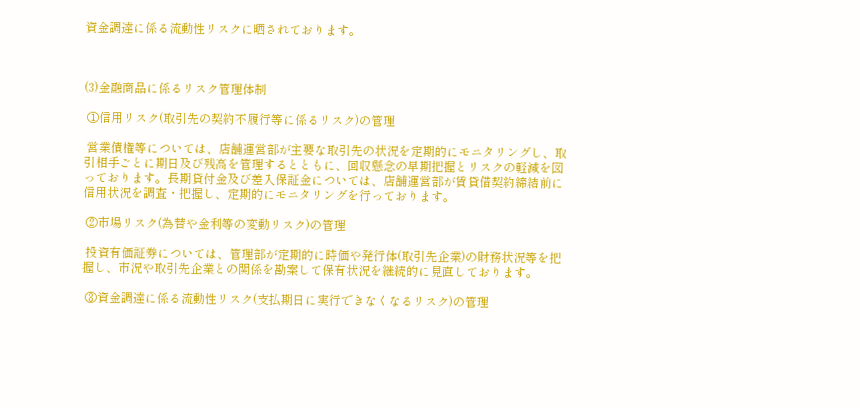資金調達に係る流動性リスクに晒されております。



(3)金融商品に係るリスク管理体制

 ①信用リスク(取引先の契約不履行等に係るリスク)の管理

 営業債権等については、店舗運営部が主要な取引先の状況を定期的にモニタリングし、取引相手ごとに期日及び残高を管理するとともに、回収懸念の早期把握とリスクの軽減を図っております。長期貸付金及び差入保証金については、店舗運営部が賃貸借契約締結前に信用状況を調査・把握し、定期的にモニタリングを行っております。

 ②市場リスク(為替や金利等の変動リスク)の管理

 投資有価証券については、管理部が定期的に時価や発行体(取引先企業)の財務状況等を把握し、市況や取引先企業との関係を勘案して保有状況を継続的に見直しております。

 ③資金調達に係る流動性リスク(支払期日に実行できなくなるリスク)の管理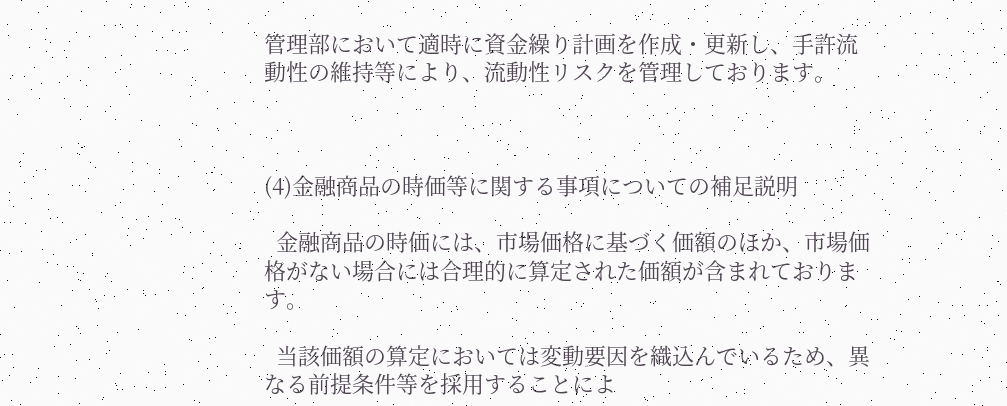管理部において適時に資金繰り計画を作成・更新し、手許流動性の維持等により、流動性リスクを管理しております。



(4)金融商品の時価等に関する事項についての補足説明

  金融商品の時価には、市場価格に基づく価額のほか、市場価格がない場合には合理的に算定された価額が含まれております。

  当該価額の算定においては変動要因を織込んでいるため、異なる前提条件等を採用することによ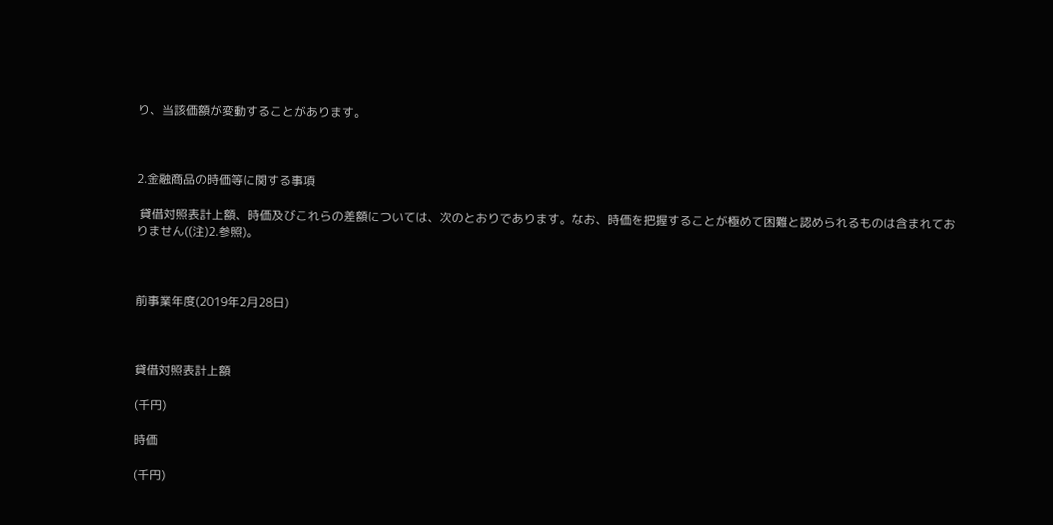り、当該価額が変動することがあります。



2.金融商品の時価等に関する事項

 貸借対照表計上額、時価及びこれらの差額については、次のとおりであります。なお、時価を把握することが極めて困難と認められるものは含まれておりません((注)2.参照)。



前事業年度(2019年2月28日)



貸借対照表計上額

(千円)

時価

(千円)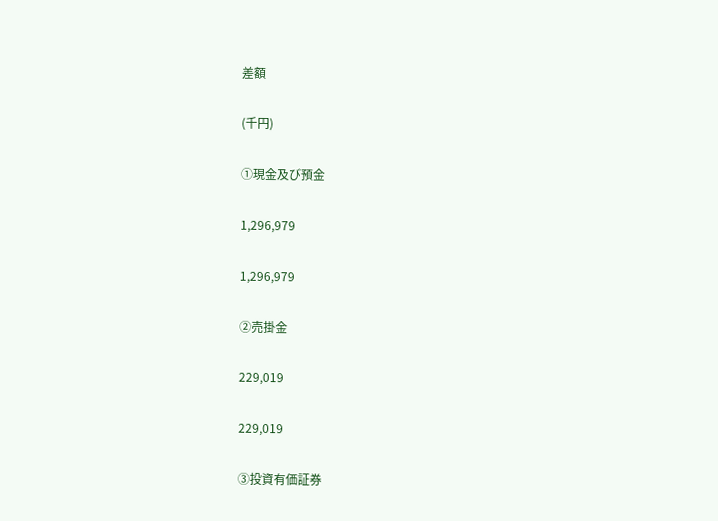差額

(千円)

①現金及び預金

1,296,979

1,296,979

②売掛金

229,019

229,019

③投資有価証券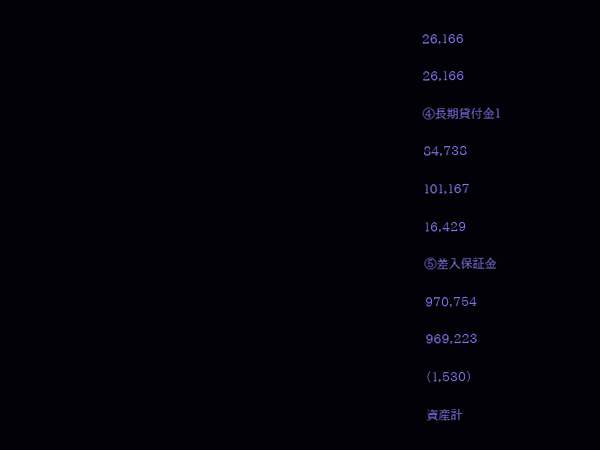26,166

26,166

④長期貸付金1

84,738

101,167

16,429

⑤差入保証金

970,754

969,223

(1,530)

資産計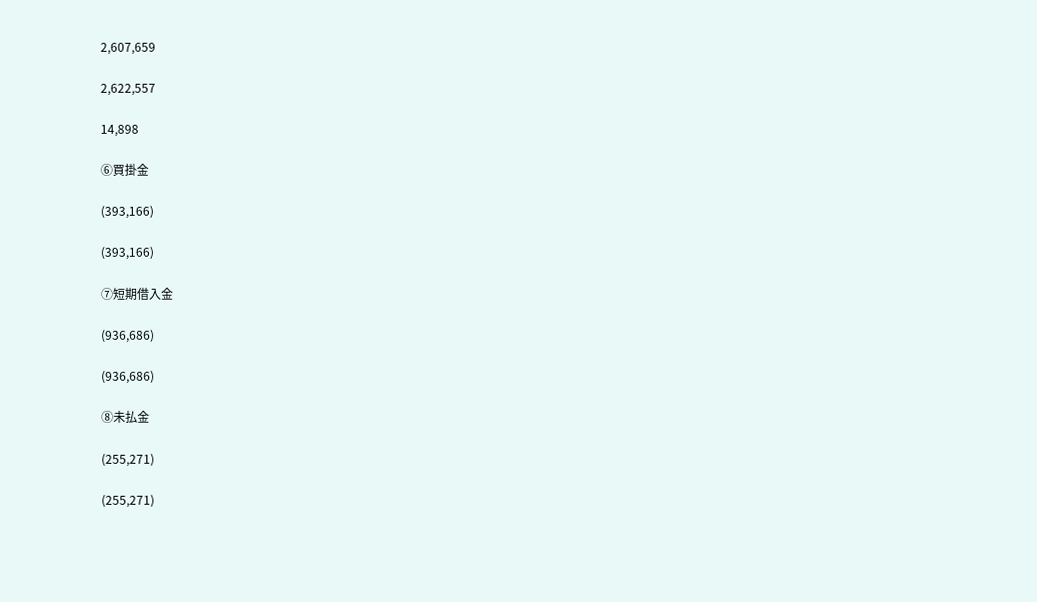2,607,659

2,622,557

14,898

⑥買掛金

(393,166)

(393,166)

⑦短期借入金

(936,686)

(936,686)

⑧未払金

(255,271)

(255,271)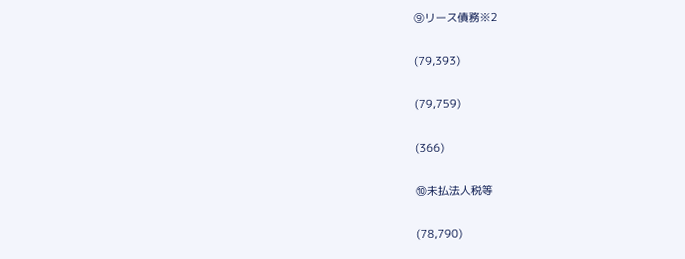⑨リース債務※2

(79,393)

(79,759)

(366)

⑩未払法人税等

(78,790)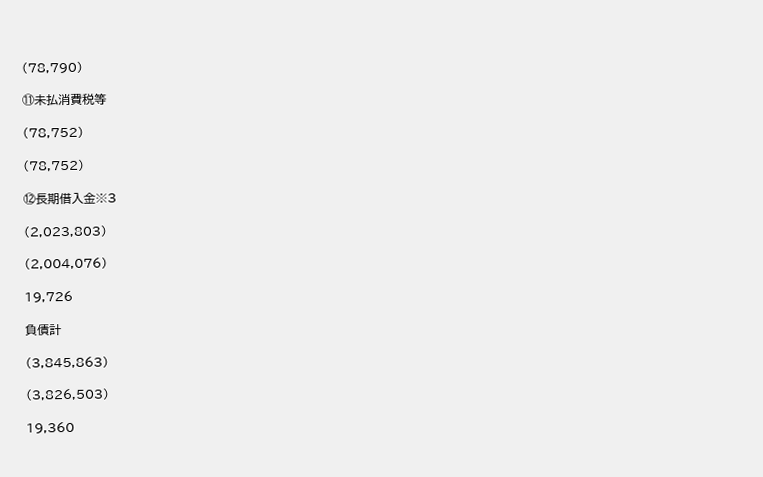(78,790)

⑪未払消費税等

(78,752)

(78,752)

⑫長期借入金※3

(2,023,803)

(2,004,076)

19,726

負債計

(3,845,863)

(3,826,503)

19,360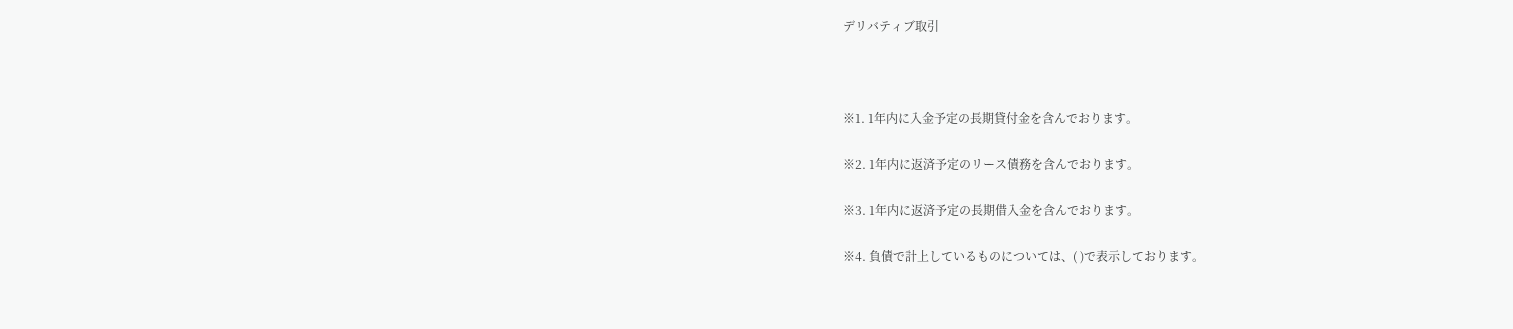デリバティブ取引



※1. 1年内に入金予定の長期貸付金を含んでおります。

※2. 1年内に返済予定のリース債務を含んでおります。

※3. 1年内に返済予定の長期借入金を含んでおります。

※4. 負債で計上しているものについては、( )で表示しております。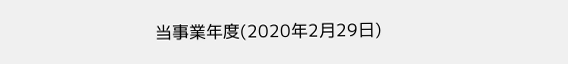当事業年度(2020年2月29日)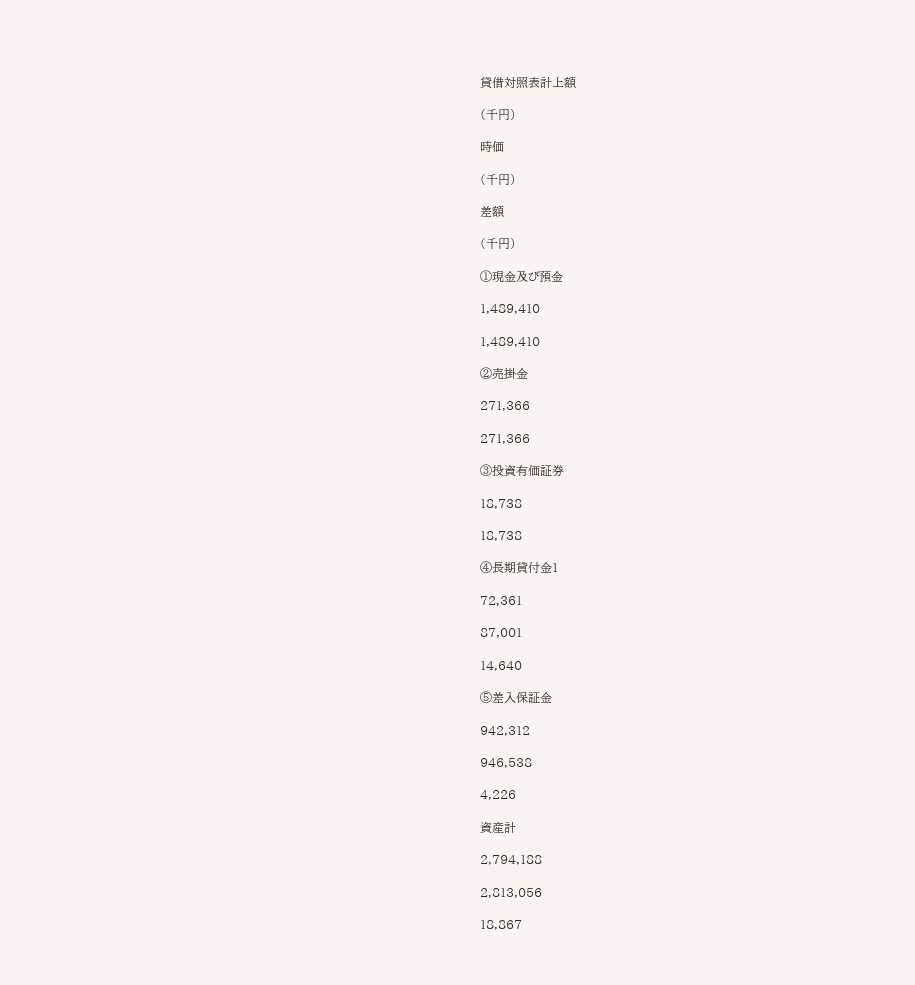貸借対照表計上額

(千円)

時価

(千円)

差額

(千円)

①現金及び預金

1,489,410

1,489,410

②売掛金

271,366

271,366

③投資有価証券

18,738

18,738

④長期貸付金1

72,361

87,001

14,640

⑤差入保証金

942,312

946,538

4,226

資産計

2,794,188

2,813,056

18,867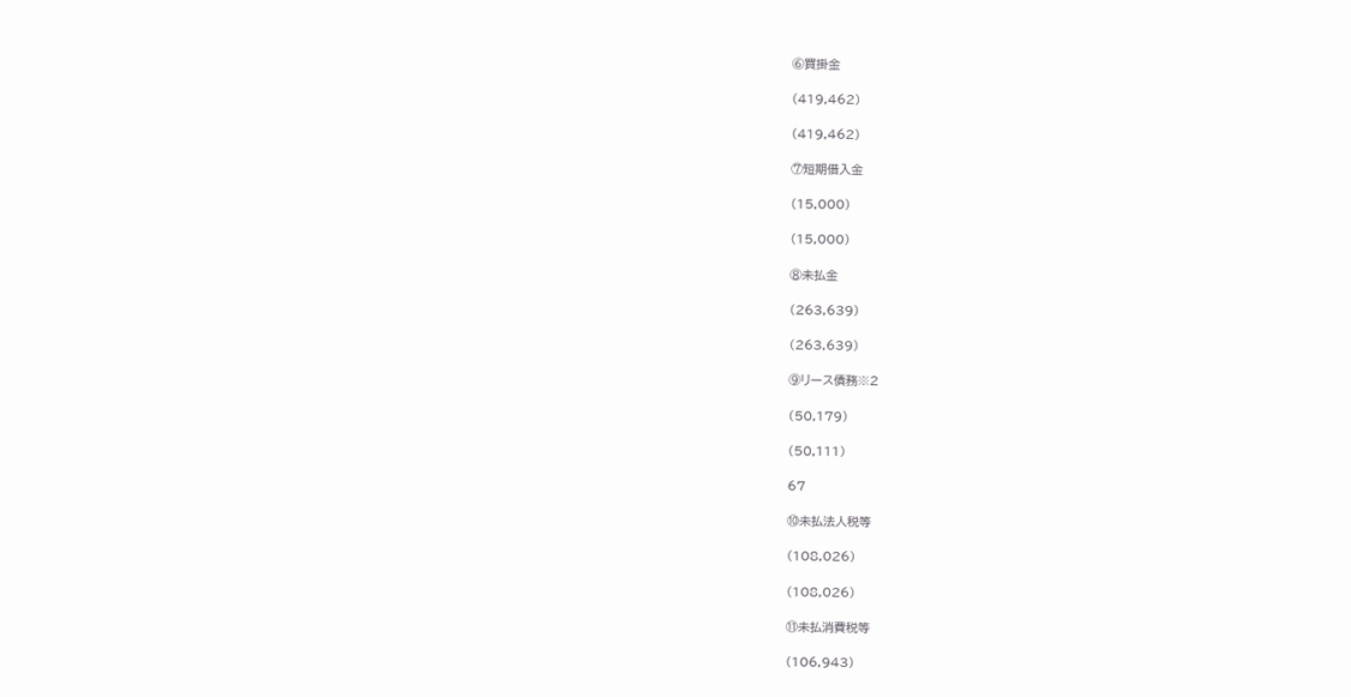⑥買掛金

(419,462)

(419,462)

⑦短期借入金

(15,000)

(15,000)

⑧未払金

(263,639)

(263,639)

⑨リース債務※2

(50,179)

(50,111)

67

⑩未払法人税等

(108,026)

(108,026)

⑪未払消費税等

(106,943)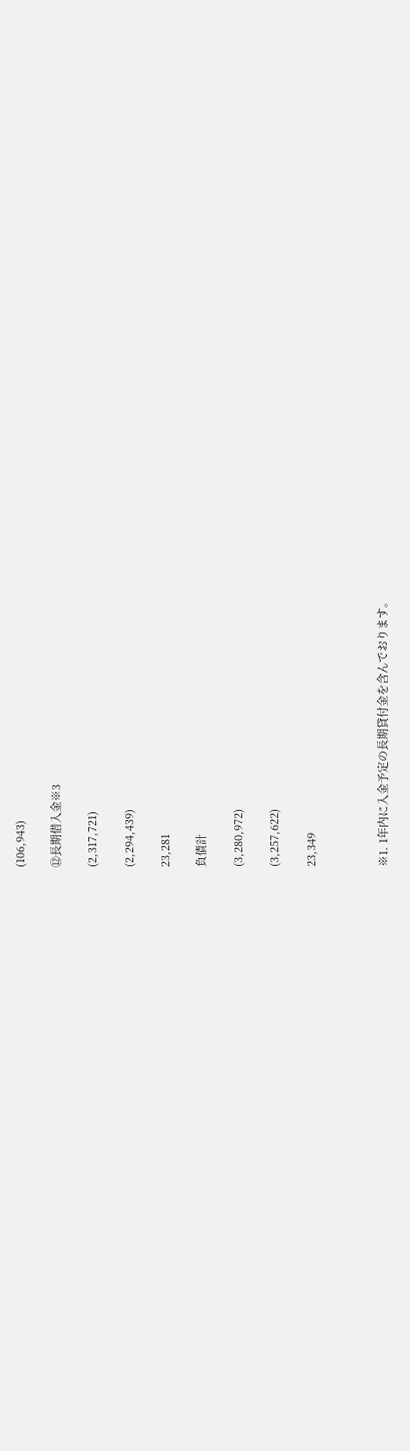(106,943)

⑫長期借入金※3

(2,317,721)

(2,294,439)

23,281

負債計

(3,280,972)

(3,257,622)

23,349



※1. 1年内に入金予定の長期貸付金を含んでおります。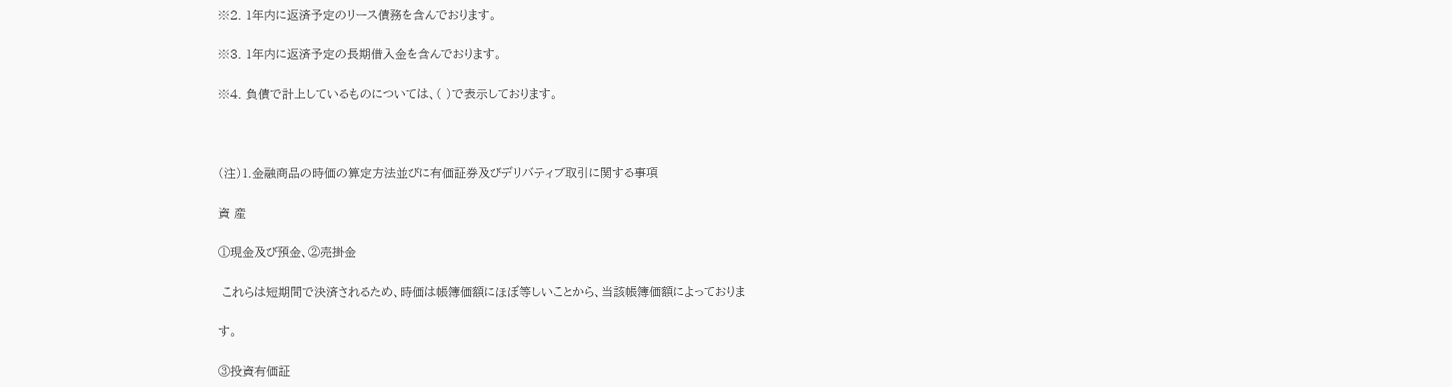※2. 1年内に返済予定のリース債務を含んでおります。

※3. 1年内に返済予定の長期借入金を含んでおります。

※4. 負債で計上しているものについては、( )で表示しております。



(注)1.金融商品の時価の算定方法並びに有価証券及びデリバティブ取引に関する事項

資 産

①現金及び預金、②売掛金

 これらは短期間で決済されるため、時価は帳簿価額にほぼ等しいことから、当該帳簿価額によっておりま

す。

③投資有価証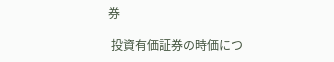券

 投資有価証券の時価につ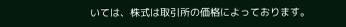いては、株式は取引所の価格によっております。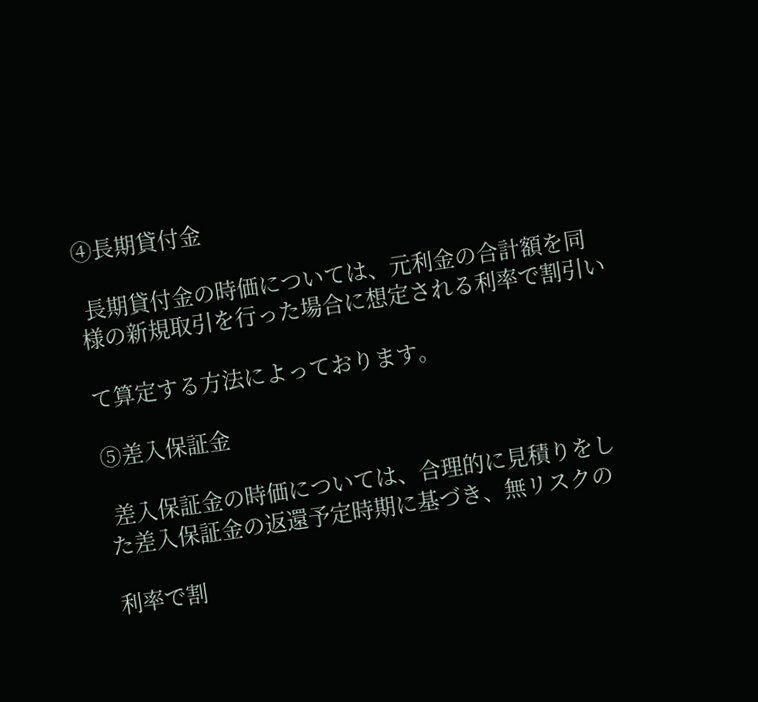④長期貸付金

 長期貸付金の時価については、元利金の合計額を同様の新規取引を行った場合に想定される利率で割引い

て算定する方法によっております。

⑤差入保証金

 差入保証金の時価については、合理的に見積りをした差入保証金の返還予定時期に基づき、無リスクの

利率で割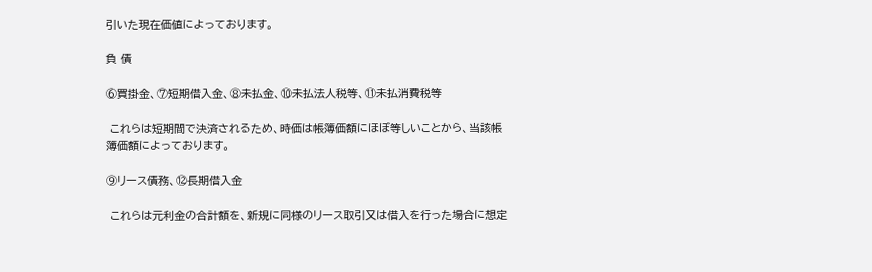引いた現在価値によっております。

負 債

⑥買掛金、⑦短期借入金、⑧未払金、⑩未払法人税等、⑪未払消費税等

 これらは短期間で決済されるため、時価は帳簿価額にほぼ等しいことから、当該帳簿価額によっております。

⑨リース債務、⑫長期借入金

 これらは元利金の合計額を、新規に同様のリース取引又は借入を行った場合に想定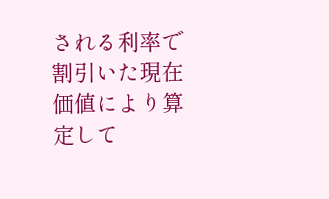される利率で割引いた現在価値により算定して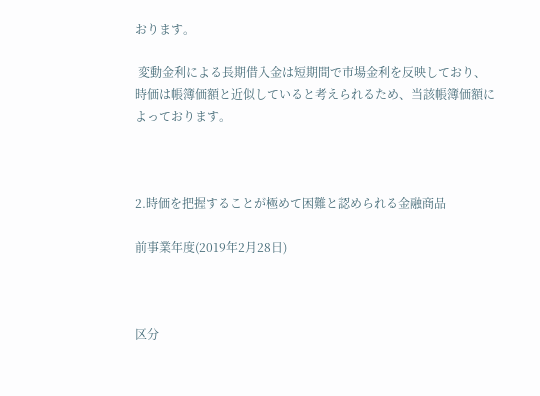おります。

 変動金利による長期借入金は短期間で市場金利を反映しており、時価は帳簿価額と近似していると考えられるため、当該帳簿価額によっております。



2.時価を把握することが極めて困難と認められる金融商品

前事業年度(2019年2月28日)



区分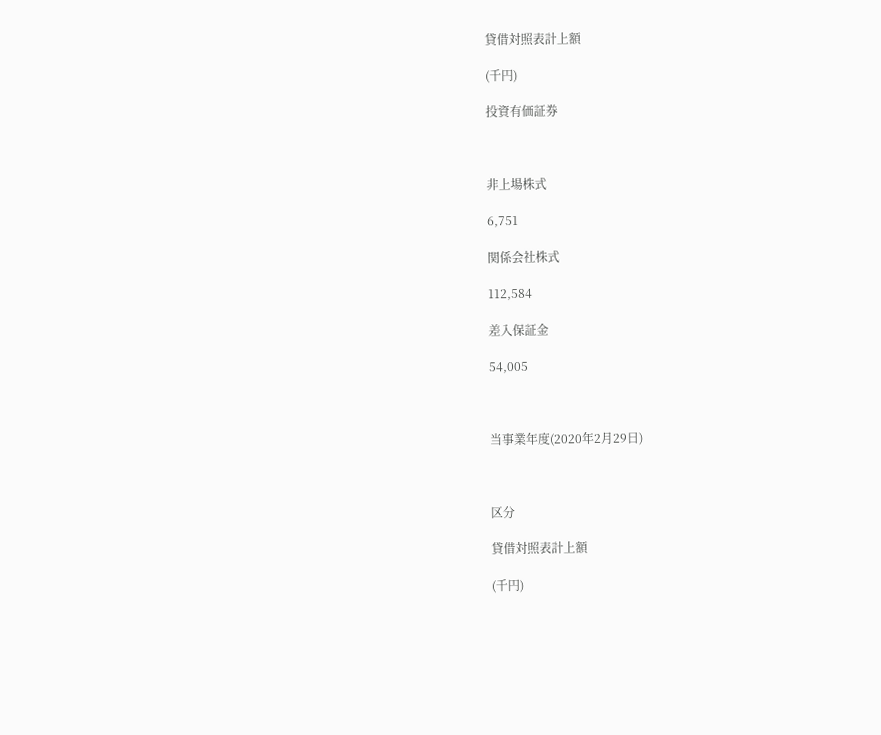貸借対照表計上額

(千円)

投資有価証券



非上場株式

6,751

関係会社株式

112,584

差入保証金

54,005



当事業年度(2020年2月29日)



区分

貸借対照表計上額

(千円)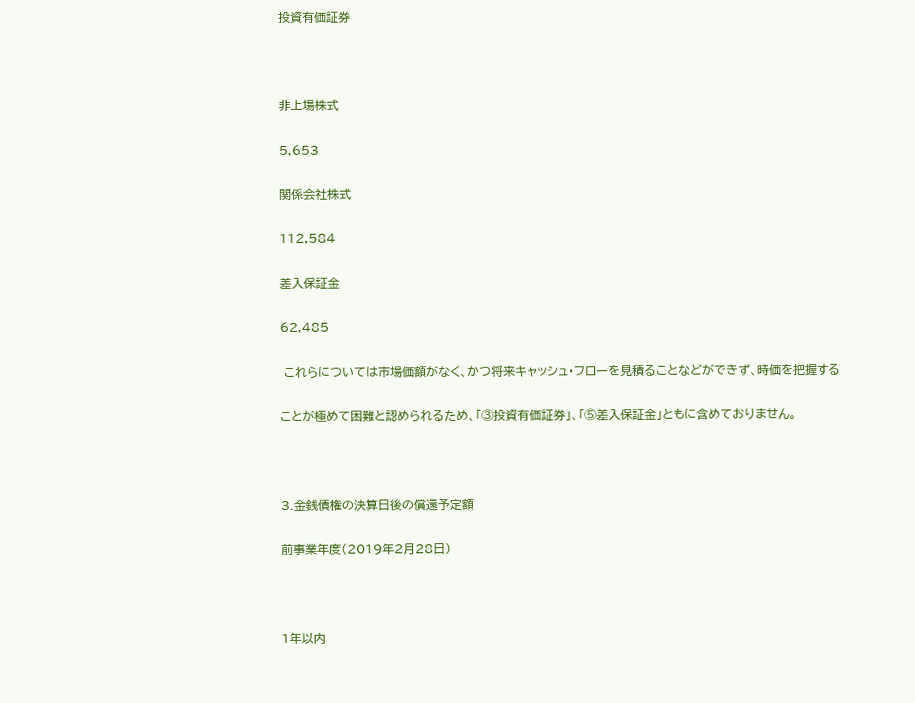投資有価証券



非上場株式

5,653

関係会社株式

112,584

差入保証金

62,485

 これらについては市場価額がなく、かつ将来キャッシュ・フローを見積ることなどができず、時価を把握する

ことが極めて困難と認められるため、「③投資有価証券」、「⑤差入保証金」ともに含めておりません。



3.金銭債権の決算日後の償還予定額

前事業年度(2019年2月28日)



1年以内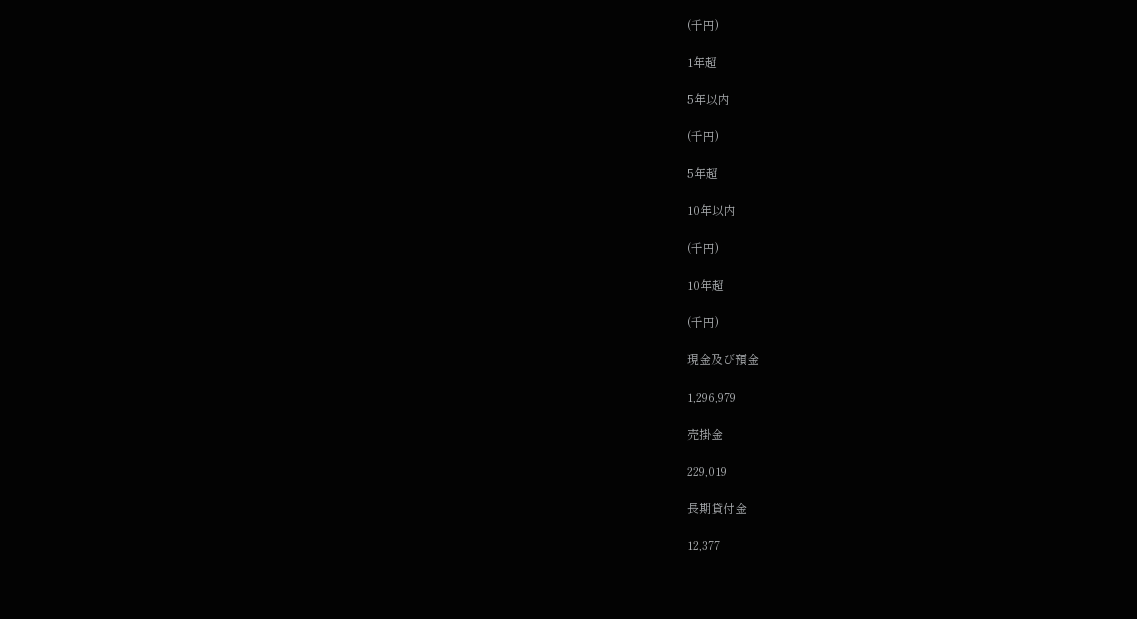(千円)

1年超

5年以内

(千円)

5年超

10年以内

(千円)

10年超

(千円)

現金及び預金

1,296,979

売掛金

229,019

長期貸付金

12,377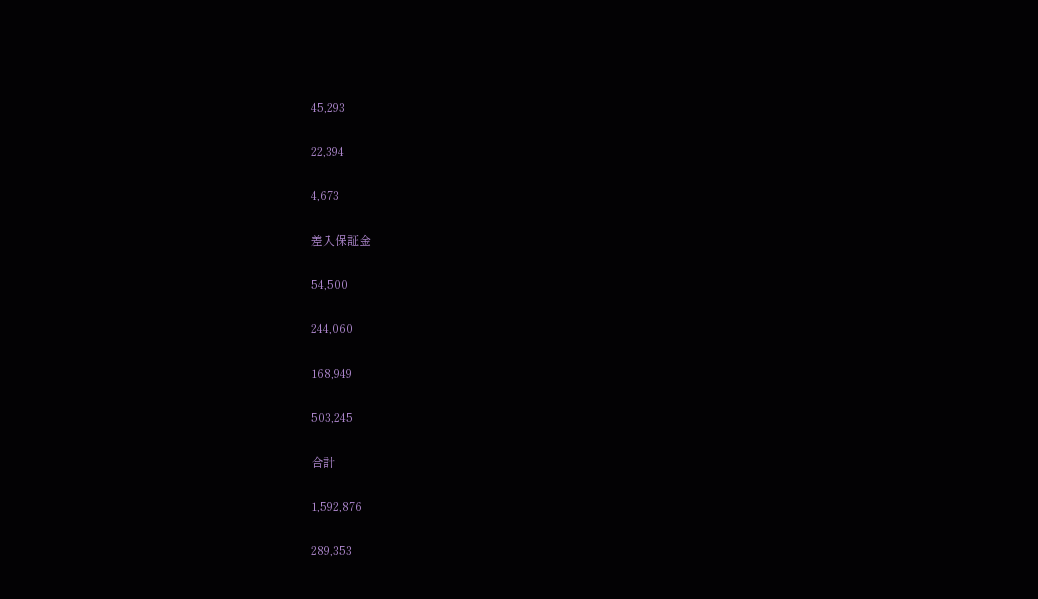45,293

22,394

4,673

差入保証金

54,500

244,060

168,949

503,245

合計

1,592,876

289,353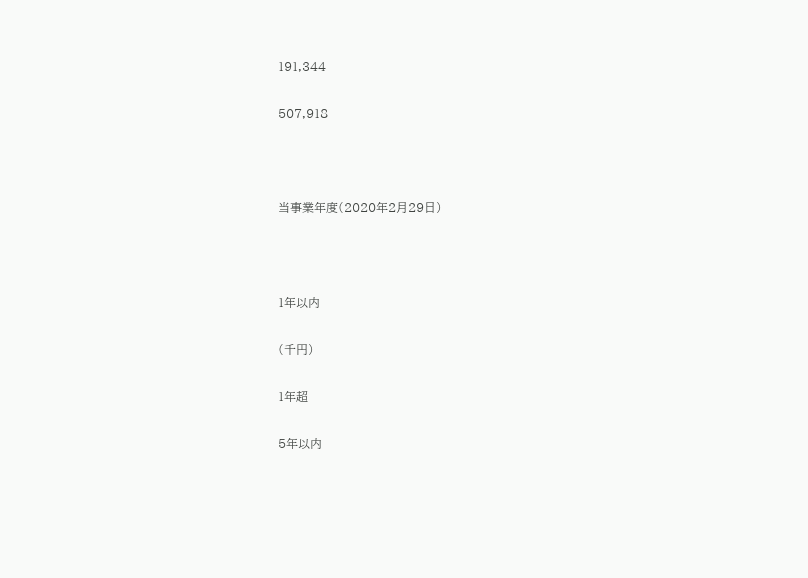191,344

507,918



当事業年度(2020年2月29日)



1年以内

(千円)

1年超

5年以内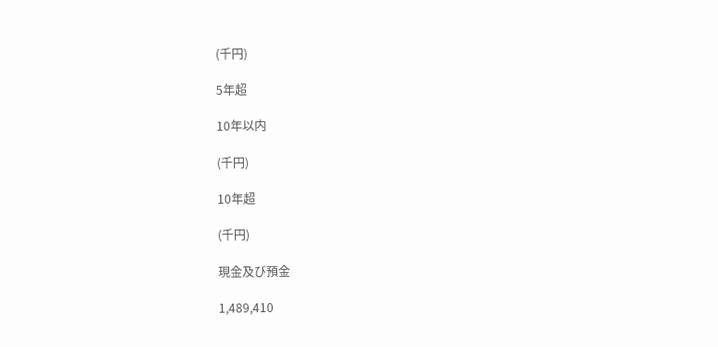(千円)

5年超

10年以内

(千円)

10年超

(千円)

現金及び預金

1,489,410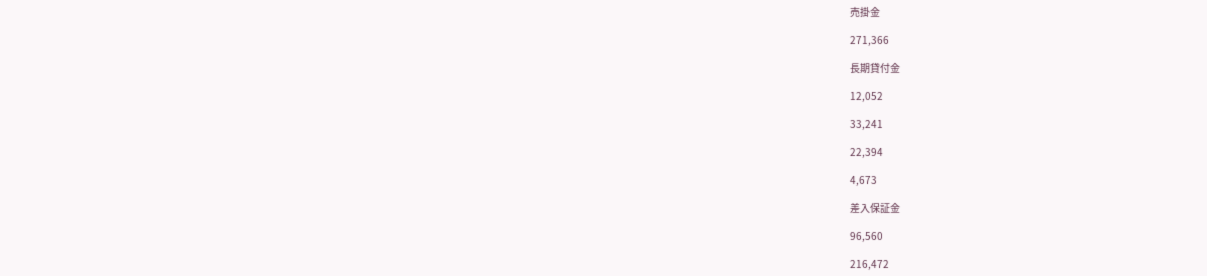売掛金

271,366

長期貸付金

12,052

33,241

22,394

4,673

差入保証金

96,560

216,472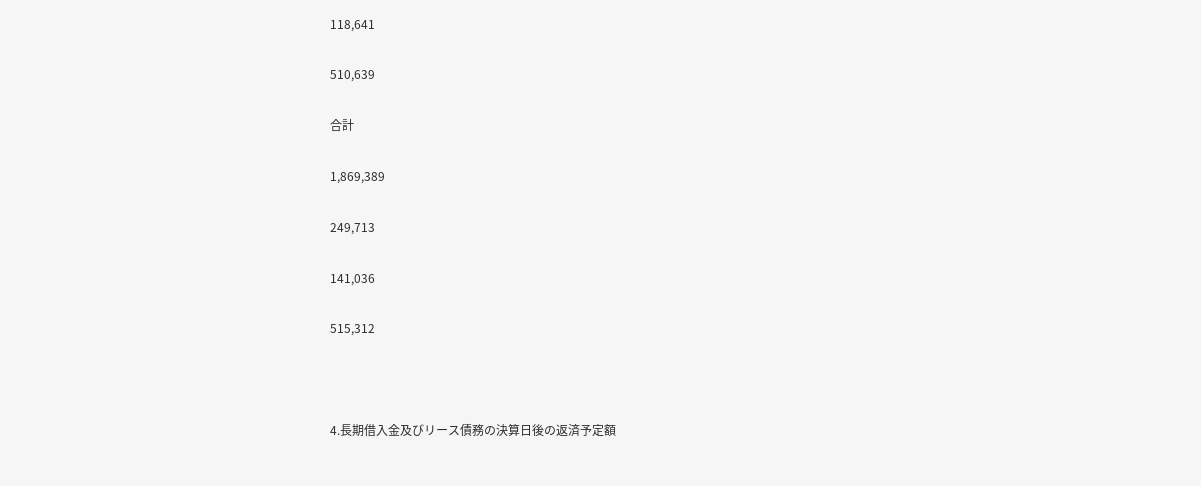118,641

510,639

合計

1,869,389

249,713

141,036

515,312



4.長期借入金及びリース債務の決算日後の返済予定額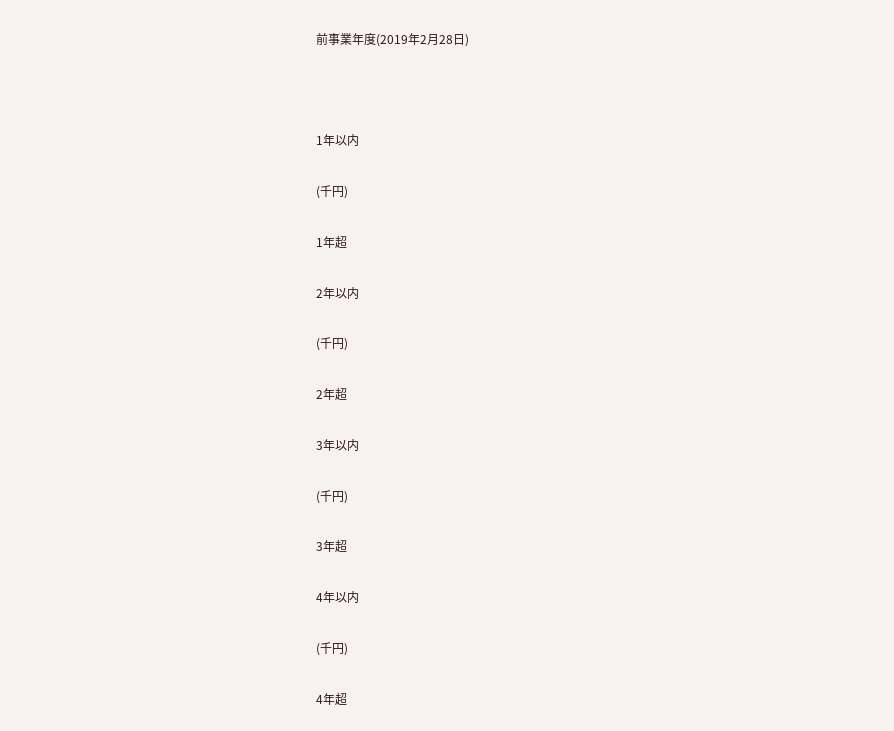前事業年度(2019年2月28日)



1年以内

(千円)

1年超

2年以内

(千円)

2年超

3年以内

(千円)

3年超

4年以内

(千円)

4年超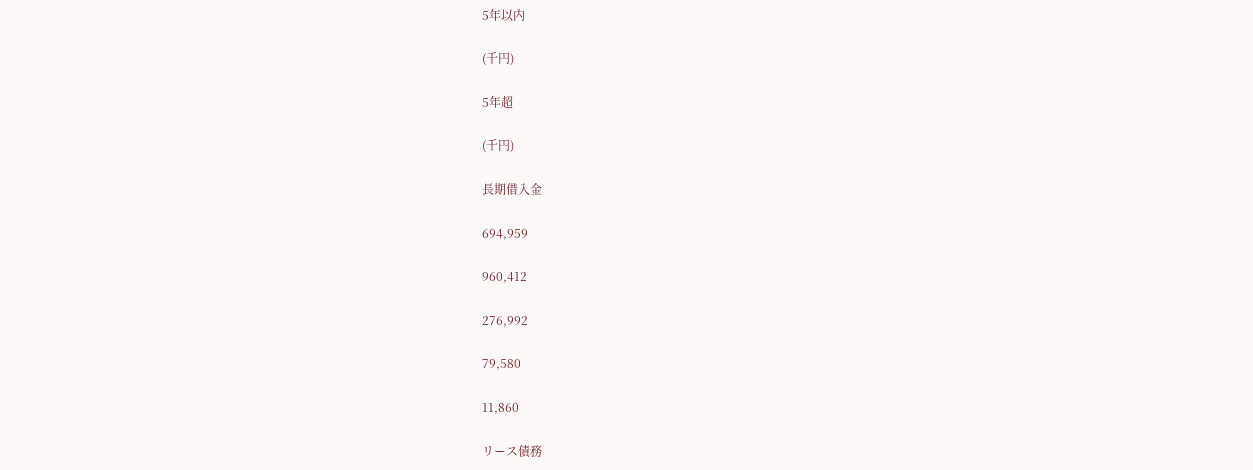5年以内

(千円)

5年超

(千円)

長期借入金

694,959

960,412

276,992

79,580

11,860

リース債務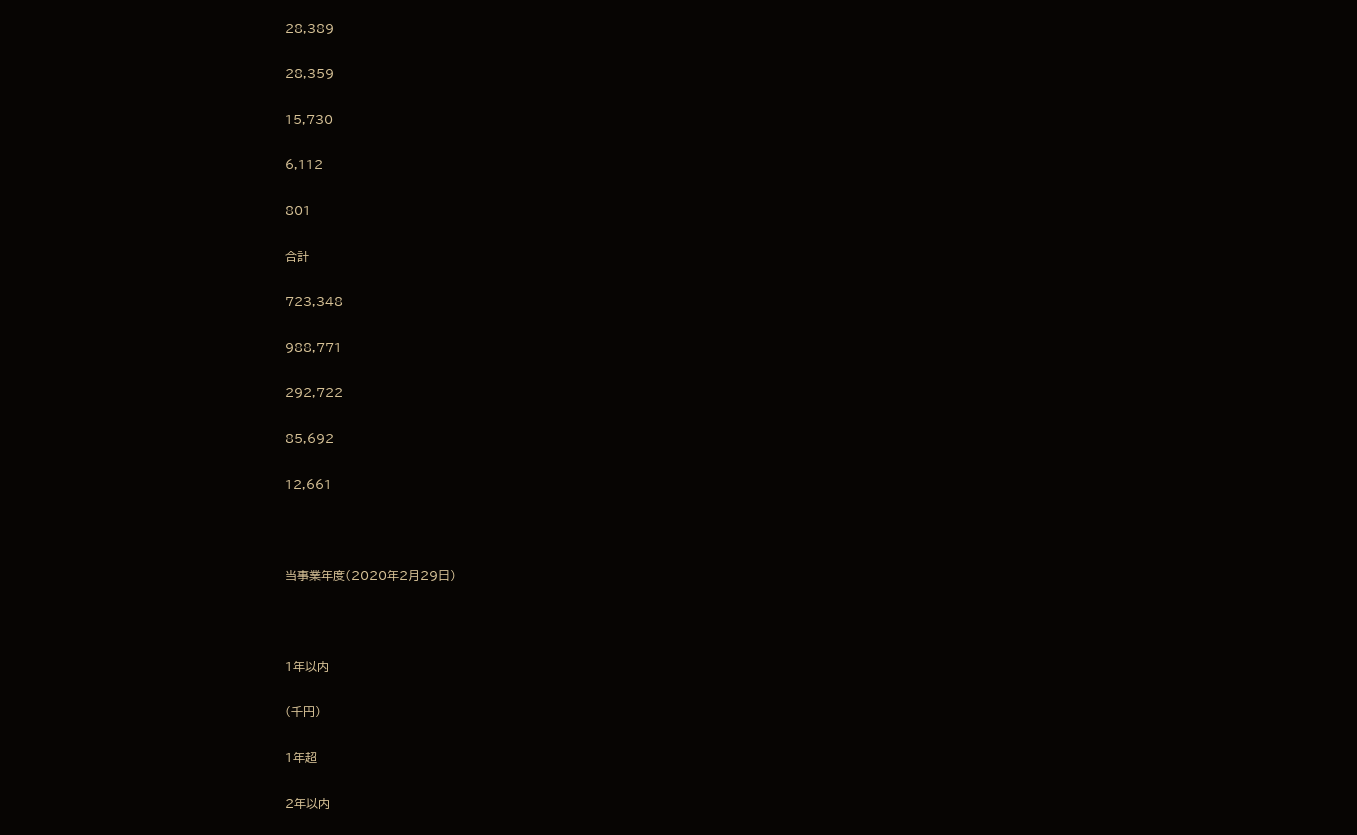28,389

28,359

15,730

6,112

801

合計

723,348

988,771

292,722

85,692

12,661



当事業年度(2020年2月29日)



1年以内

(千円)

1年超

2年以内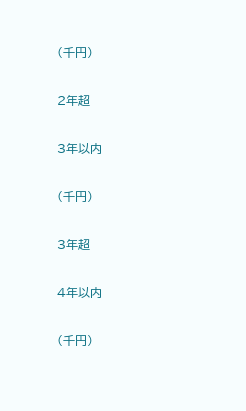(千円)

2年超

3年以内

(千円)

3年超

4年以内

(千円)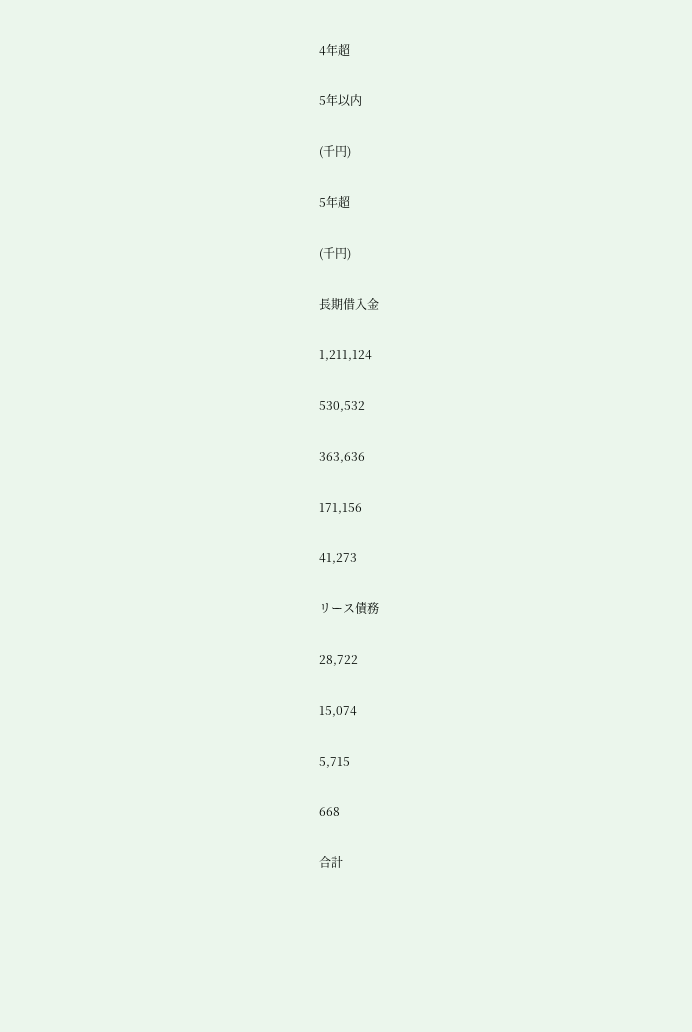4年超

5年以内

(千円)

5年超

(千円)

長期借入金

1,211,124

530,532

363,636

171,156

41,273

リース債務

28,722

15,074

5,715

668

合計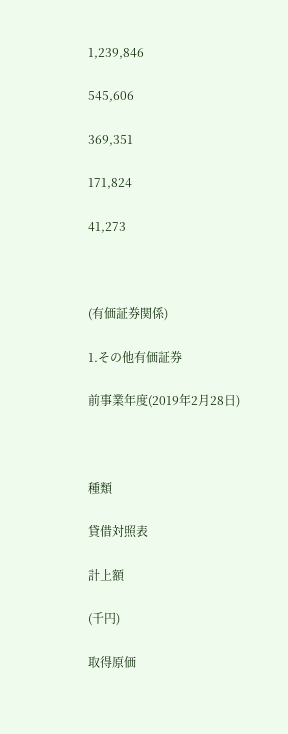1,239,846

545,606

369,351

171,824

41,273



(有価証券関係)

1.その他有価証券

前事業年度(2019年2月28日)



種類

貸借対照表

計上額

(千円)

取得原価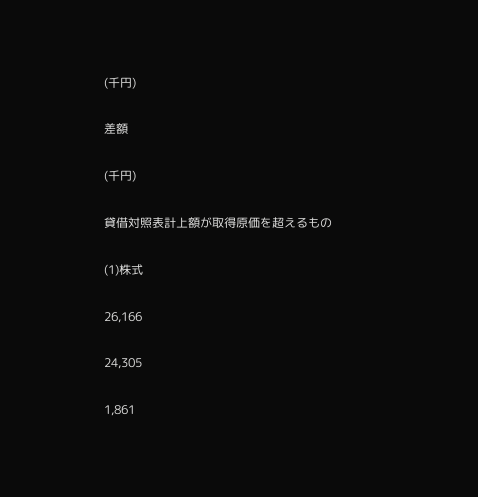(千円)

差額

(千円)

貸借対照表計上額が取得原価を超えるもの

(1)株式

26,166

24,305

1,861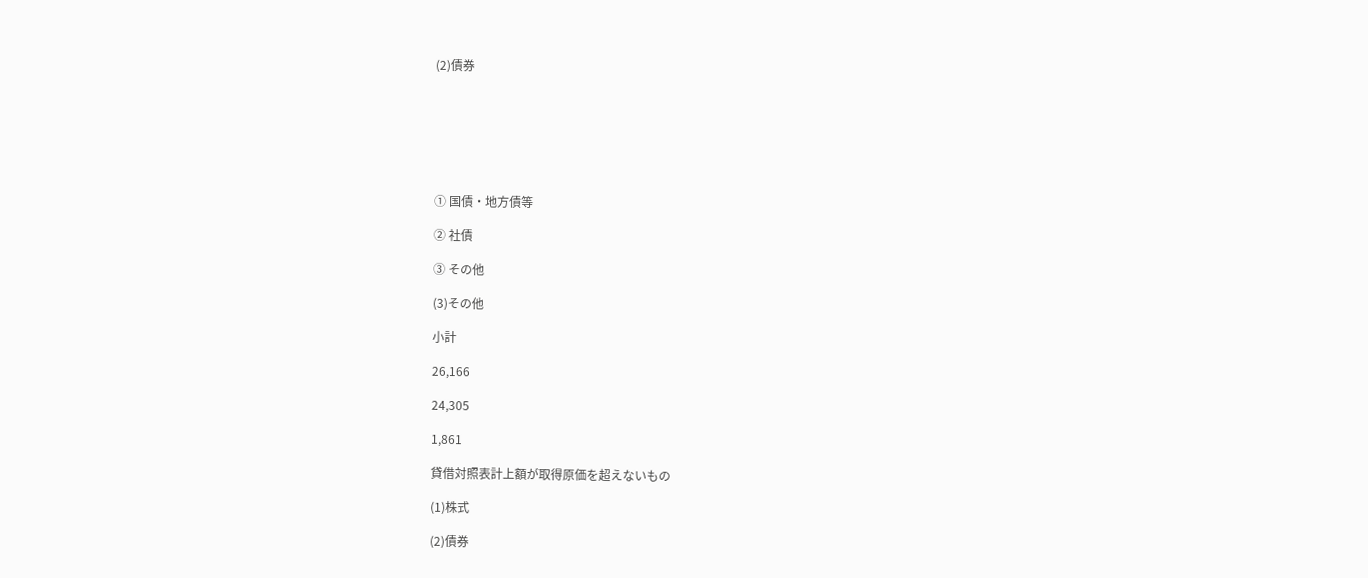(2)債券







① 国債・地方債等

② 社債

③ その他

(3)その他

小計

26,166

24,305

1,861

貸借対照表計上額が取得原価を超えないもの

(1)株式

(2)債券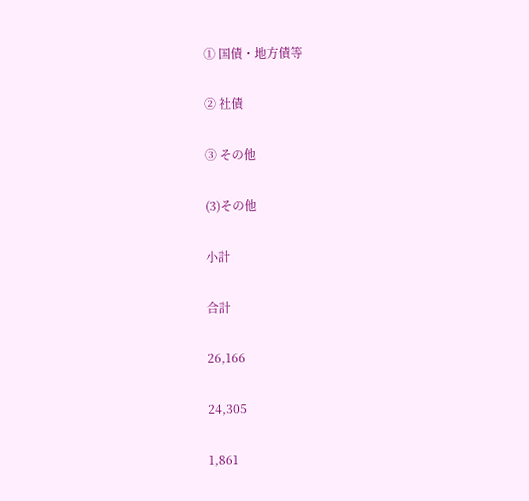① 国債・地方債等

② 社債

③ その他

(3)その他

小計

合計

26,166

24,305

1,861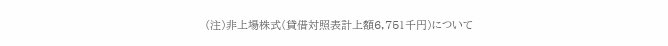(注)非上場株式(貸借対照表計上額6,751千円)について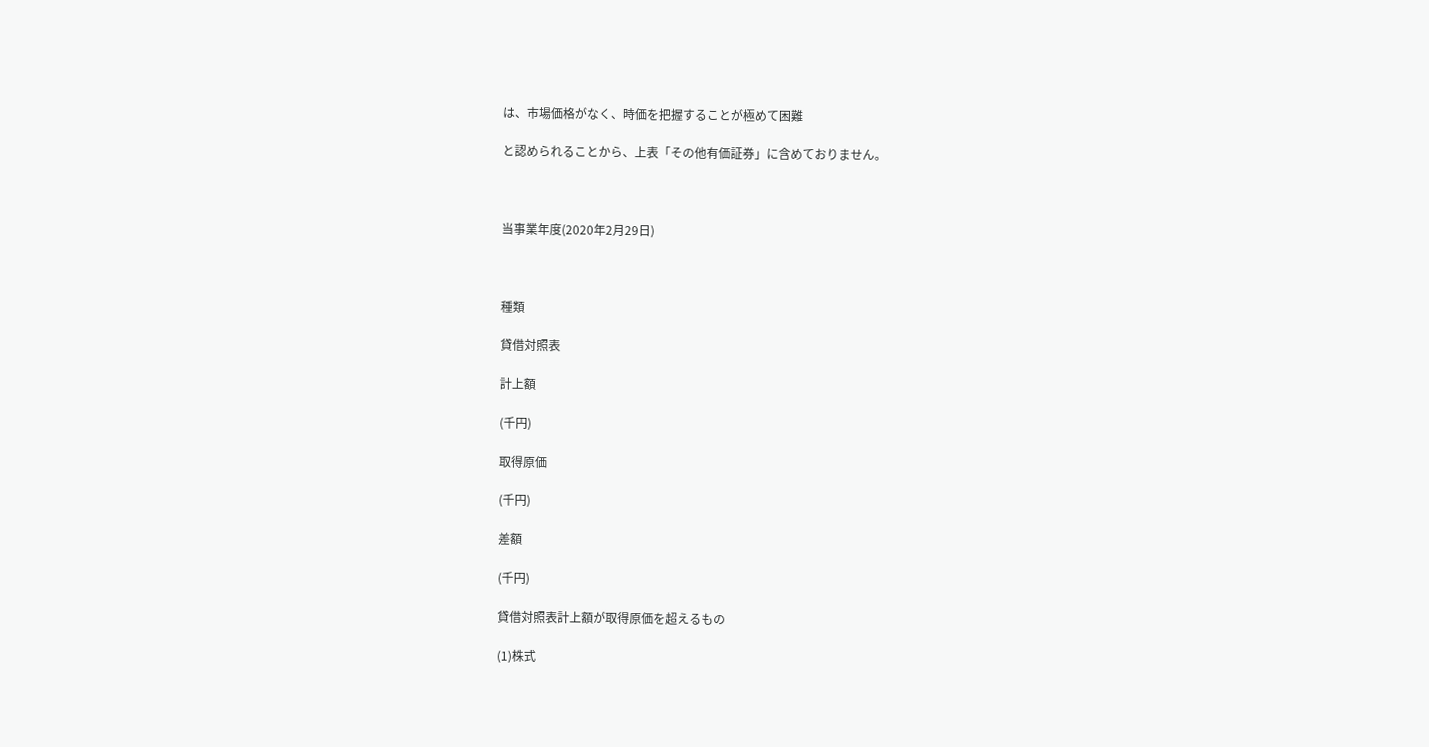は、市場価格がなく、時価を把握することが極めて困難

と認められることから、上表「その他有価証券」に含めておりません。



当事業年度(2020年2月29日)



種類

貸借対照表

計上額

(千円)

取得原価

(千円)

差額

(千円)

貸借対照表計上額が取得原価を超えるもの

(1)株式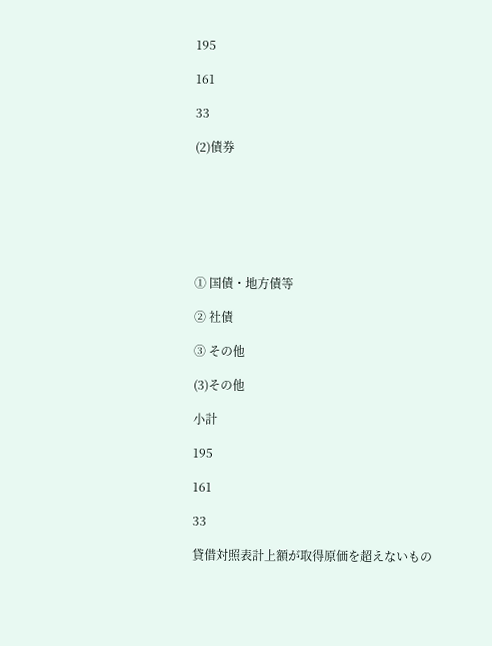195

161

33

(2)債券







① 国債・地方債等

② 社債

③ その他

(3)その他

小計

195

161

33

貸借対照表計上額が取得原価を超えないもの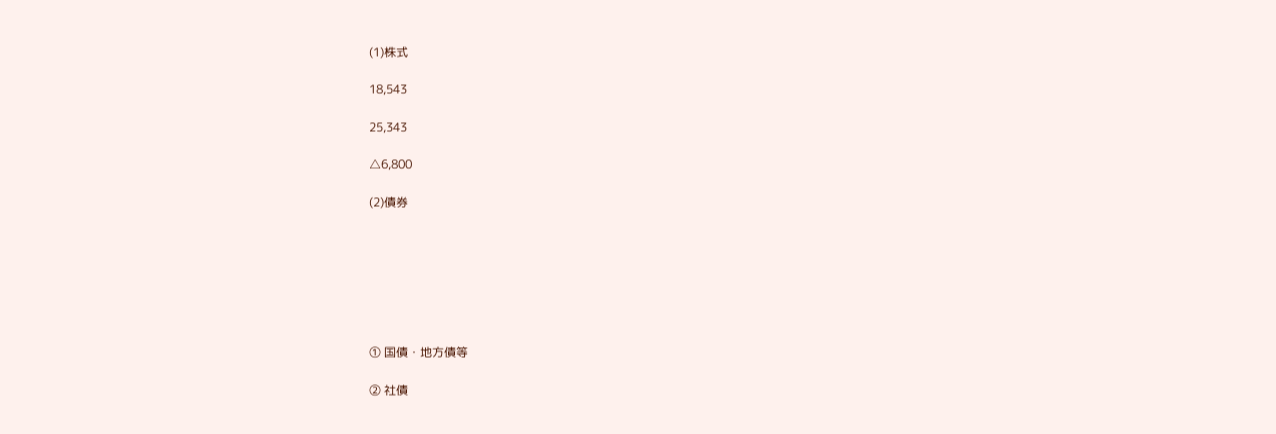(1)株式

18,543

25,343

△6,800

(2)債券







① 国債・地方債等

② 社債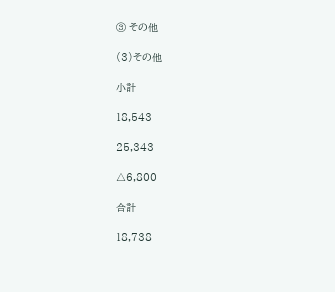③ その他

(3)その他

小計

18,543

25,343

△6,800

合計

18,738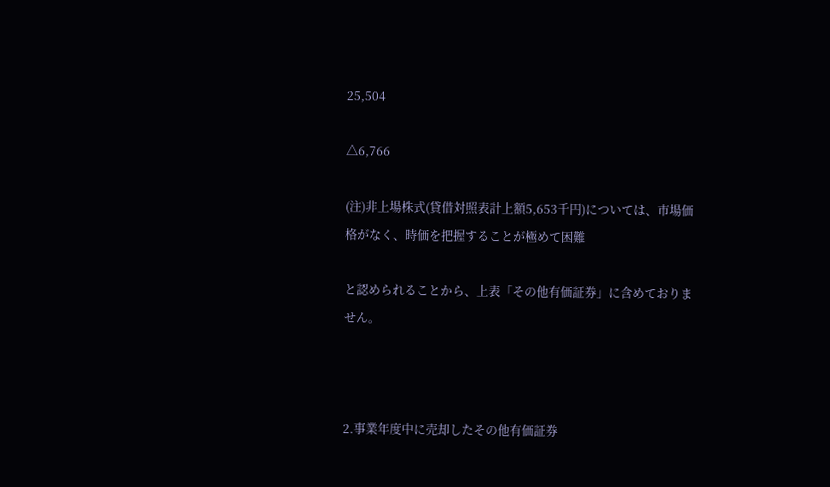25,504

△6,766

(注)非上場株式(貸借対照表計上額5,653千円)については、市場価格がなく、時価を把握することが極めて困難

と認められることから、上表「その他有価証券」に含めておりません。



2.事業年度中に売却したその他有価証券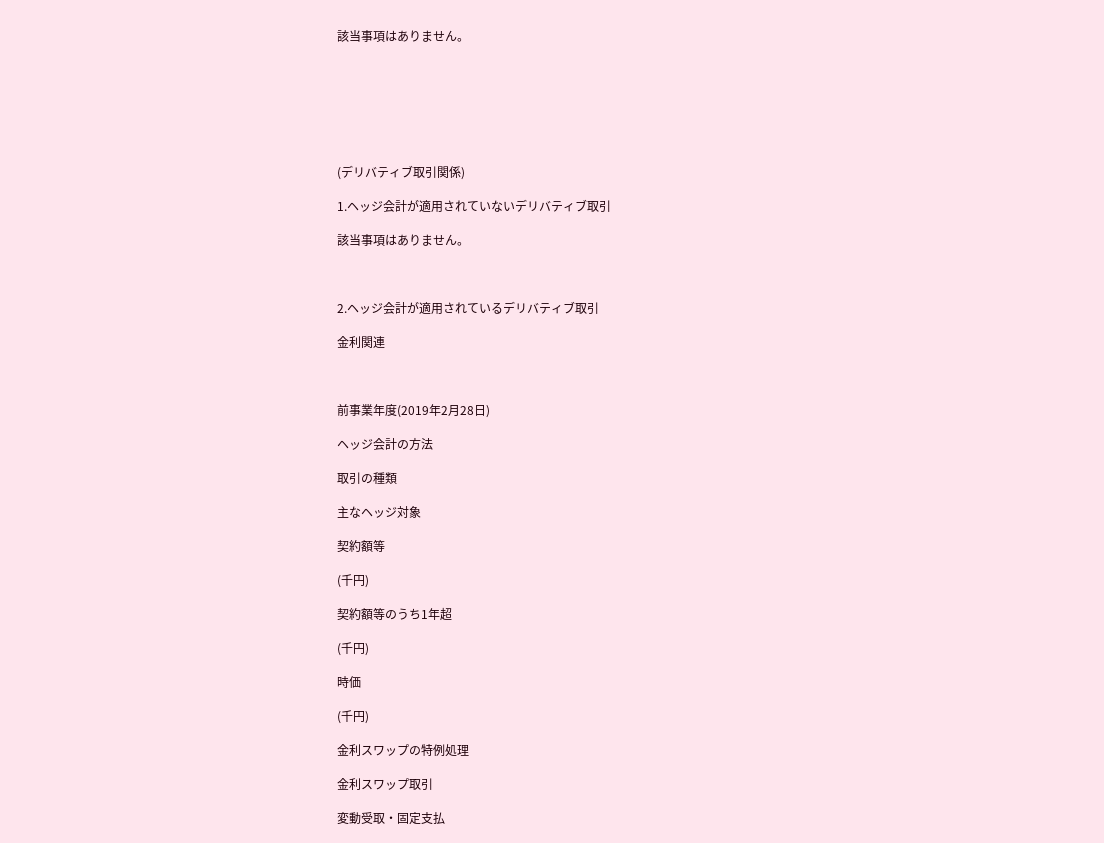該当事項はありません。







(デリバティブ取引関係)

1.ヘッジ会計が適用されていないデリバティブ取引

該当事項はありません。



2.ヘッジ会計が適用されているデリバティブ取引

金利関連



前事業年度(2019年2月28日)

ヘッジ会計の方法

取引の種類

主なヘッジ対象

契約額等

(千円)

契約額等のうち1年超

(千円)

時価

(千円)

金利スワップの特例処理

金利スワップ取引

変動受取・固定支払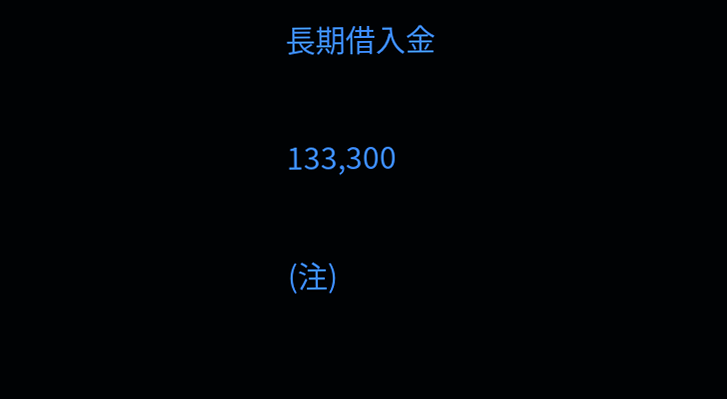長期借入金

133,300

(注)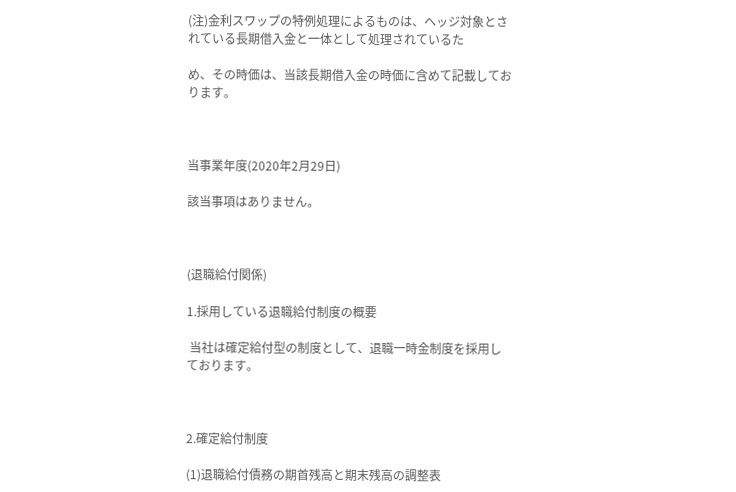(注)金利スワップの特例処理によるものは、ヘッジ対象とされている長期借入金と一体として処理されているた

め、その時価は、当該長期借入金の時価に含めて記載しております。



当事業年度(2020年2月29日)

該当事項はありません。



(退職給付関係)

1.採用している退職給付制度の概要

 当社は確定給付型の制度として、退職一時金制度を採用しております。



2.確定給付制度

(1)退職給付債務の期首残高と期末残高の調整表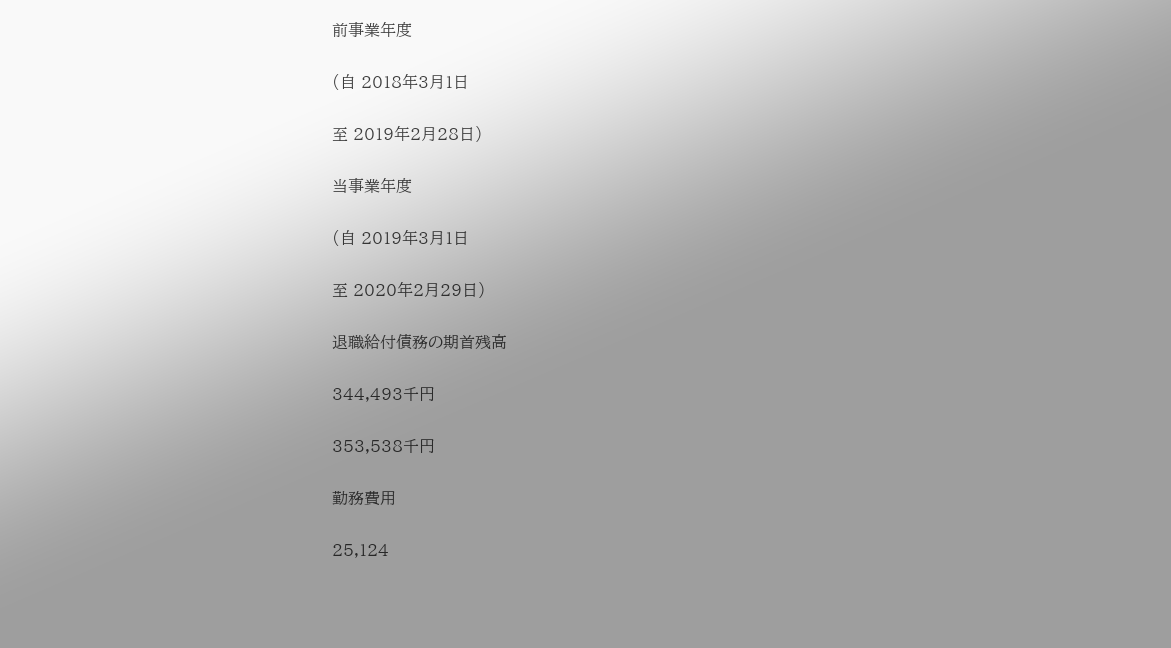前事業年度

(自 2018年3月1日

至 2019年2月28日)

当事業年度

(自 2019年3月1日

至 2020年2月29日)

退職給付債務の期首残高

344,493千円

353,538千円

勤務費用

25,124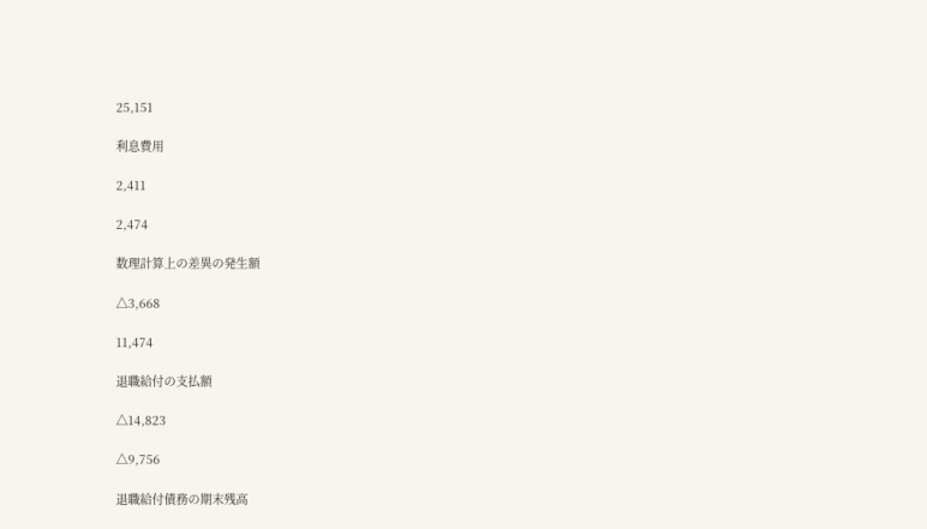25,151

利息費用

2,411

2,474

数理計算上の差異の発生額

△3,668

11,474

退職給付の支払額

△14,823

△9,756

退職給付債務の期末残高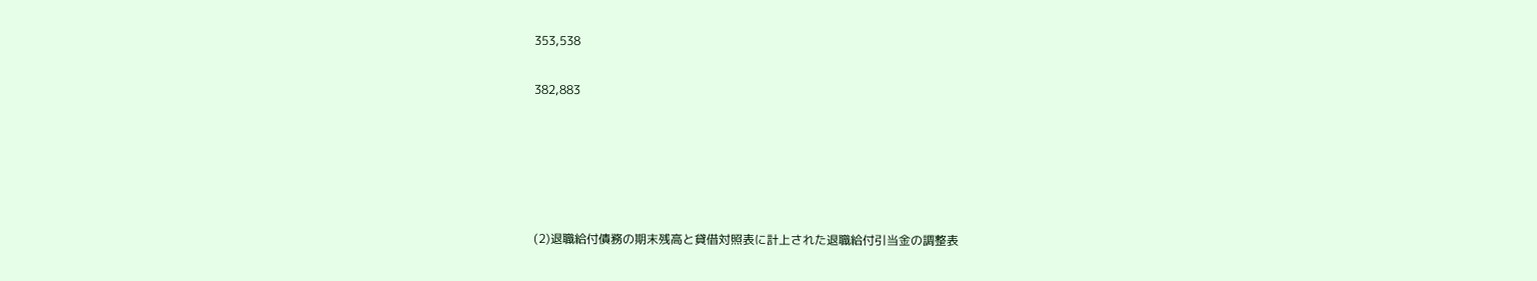353,538

382,883





(2)退職給付債務の期末残高と貸借対照表に計上された退職給付引当金の調整表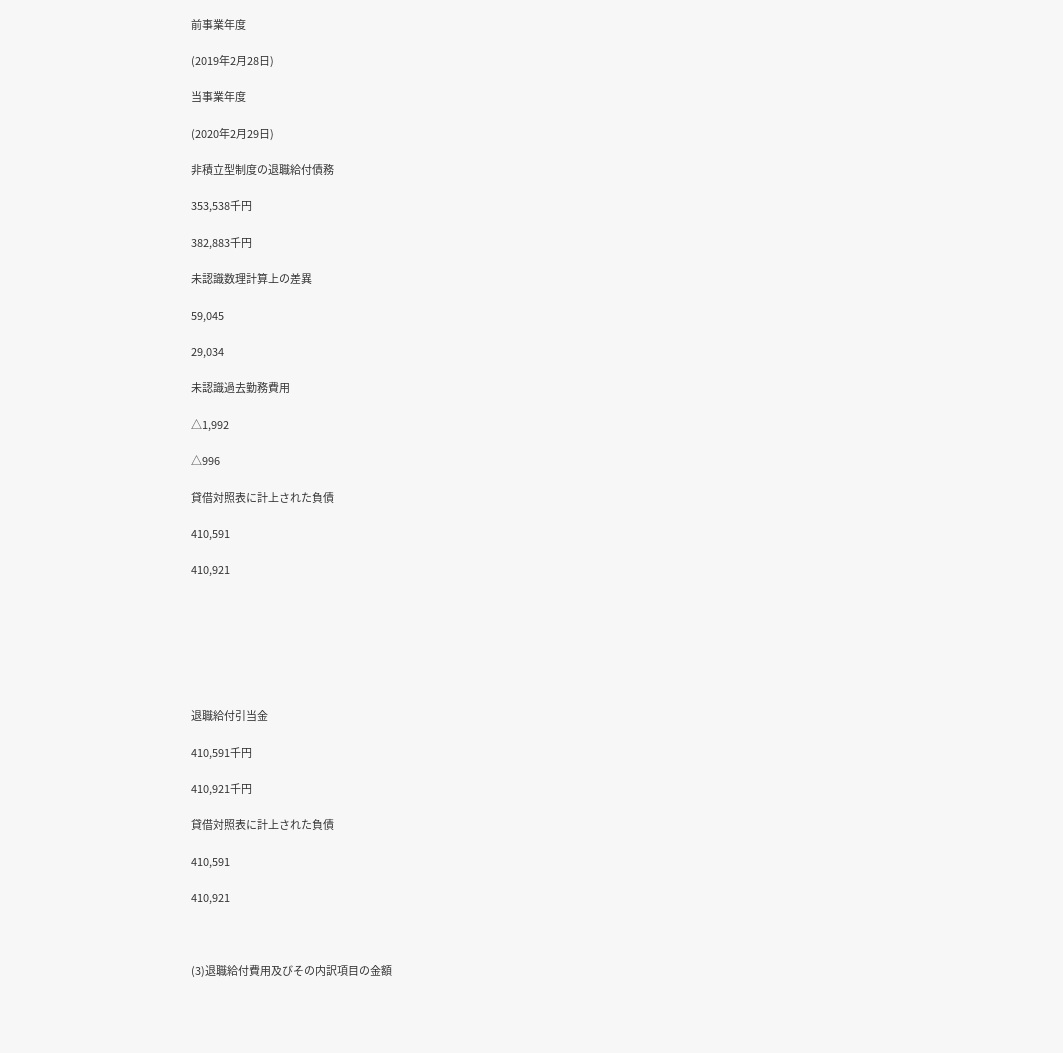前事業年度

(2019年2月28日)

当事業年度

(2020年2月29日)

非積立型制度の退職給付債務

353,538千円

382,883千円

未認識数理計算上の差異

59,045

29,034

未認識過去勤務費用

△1,992

△996

貸借対照表に計上された負債

410,591

410,921







退職給付引当金

410,591千円

410,921千円

貸借対照表に計上された負債

410,591

410,921



(3)退職給付費用及びその内訳項目の金額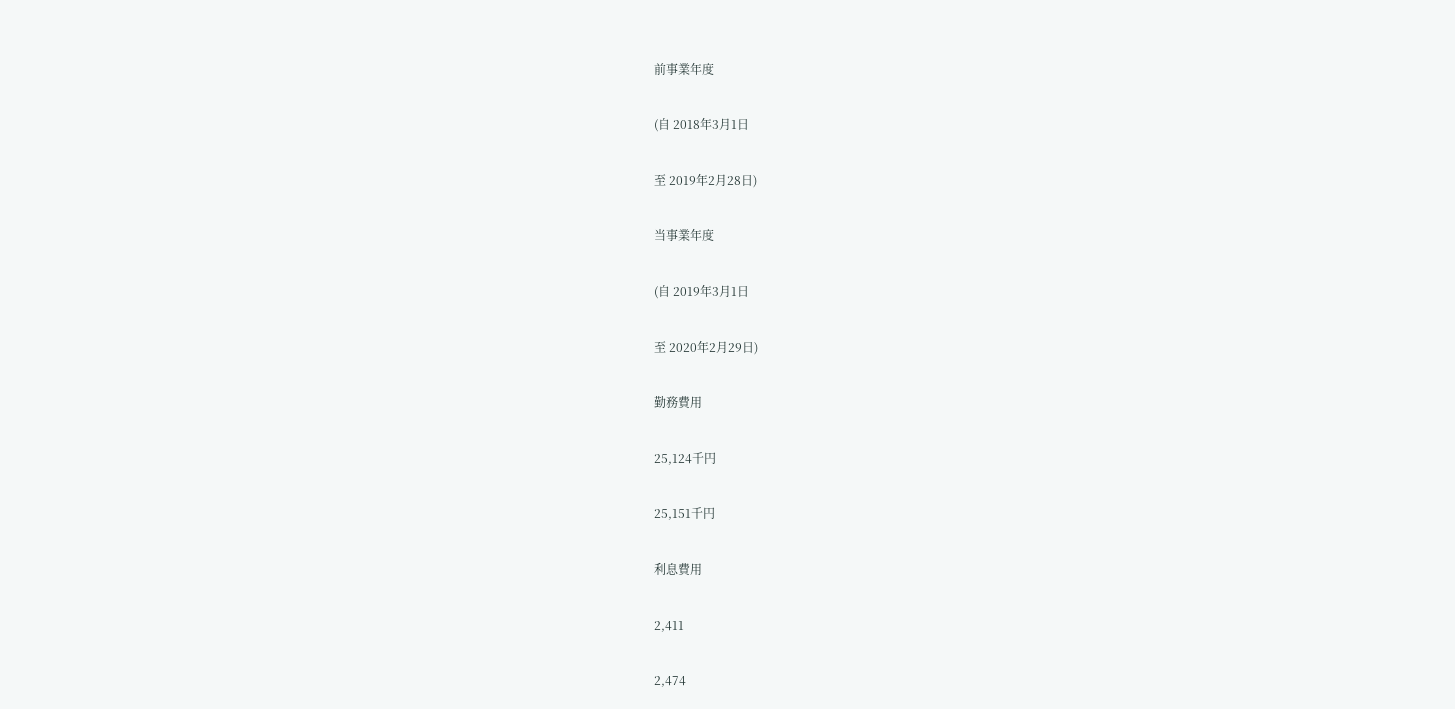前事業年度

(自 2018年3月1日

至 2019年2月28日)

当事業年度

(自 2019年3月1日

至 2020年2月29日)

勤務費用

25,124千円

25,151千円

利息費用

2,411

2,474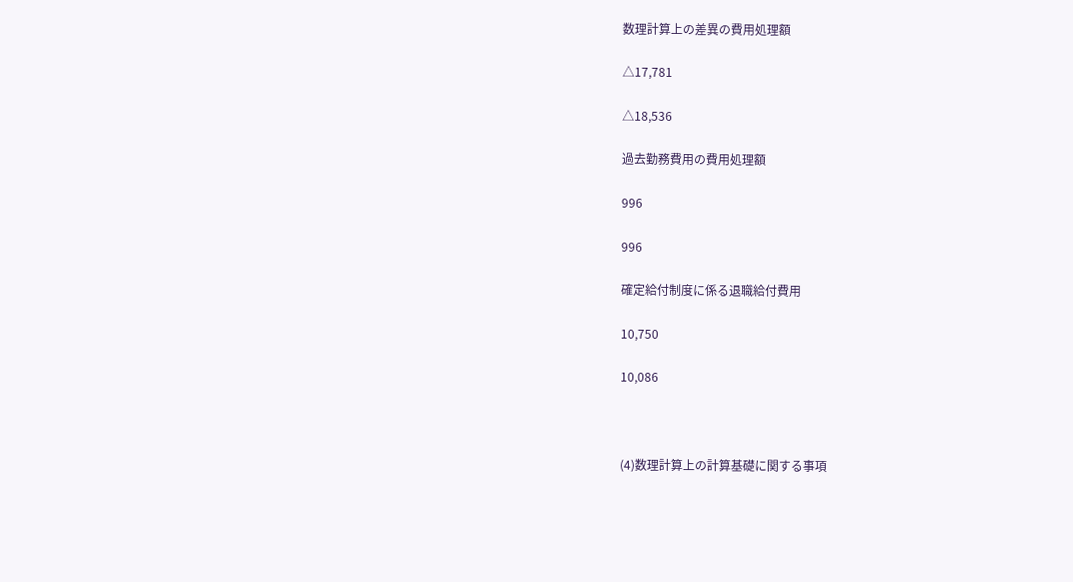数理計算上の差異の費用処理額

△17,781

△18,536

過去勤務費用の費用処理額

996

996

確定給付制度に係る退職給付費用

10,750

10,086



(4)数理計算上の計算基礎に関する事項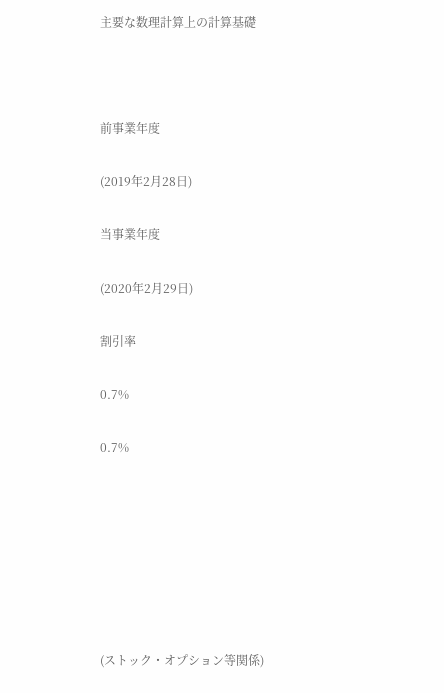主要な数理計算上の計算基礎



前事業年度

(2019年2月28日)

当事業年度

(2020年2月29日)

割引率

0.7%

0.7%







(ストック・オプション等関係)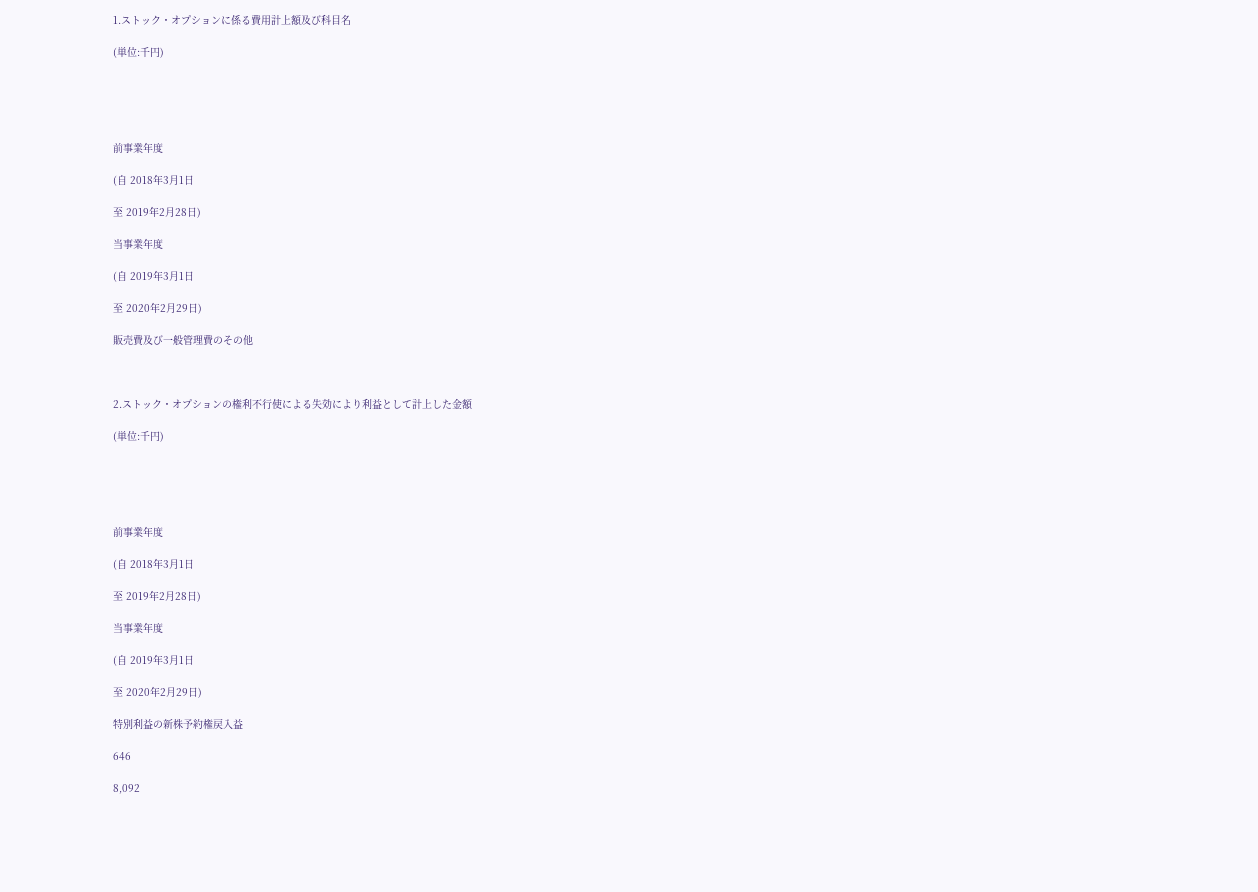1.ストック・オプションに係る費用計上額及び科目名

(単位:千円)





前事業年度

(自 2018年3月1日

至 2019年2月28日)

当事業年度

(自 2019年3月1日

至 2020年2月29日)

販売費及び一般管理費のその他



2.ストック・オプションの権利不行使による失効により利益として計上した金額

(単位:千円)





前事業年度

(自 2018年3月1日

至 2019年2月28日)

当事業年度

(自 2019年3月1日

至 2020年2月29日)

特別利益の新株予約権戻入益

646

8,092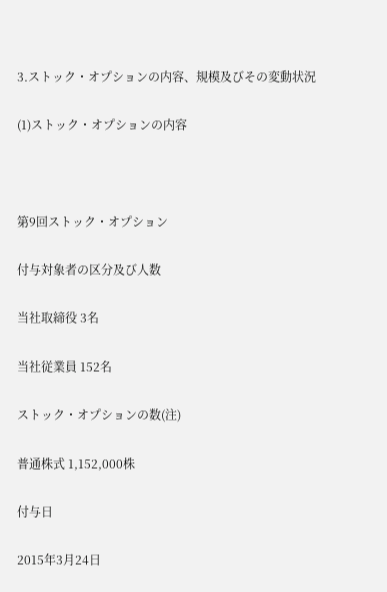3.ストック・オプションの内容、規模及びその変動状況

(1)ストック・オプションの内容



第9回ストック・オプション

付与対象者の区分及び人数

当社取締役 3名

当社従業員 152名

ストック・オプションの数(注)

普通株式 1,152,000株

付与日

2015年3月24日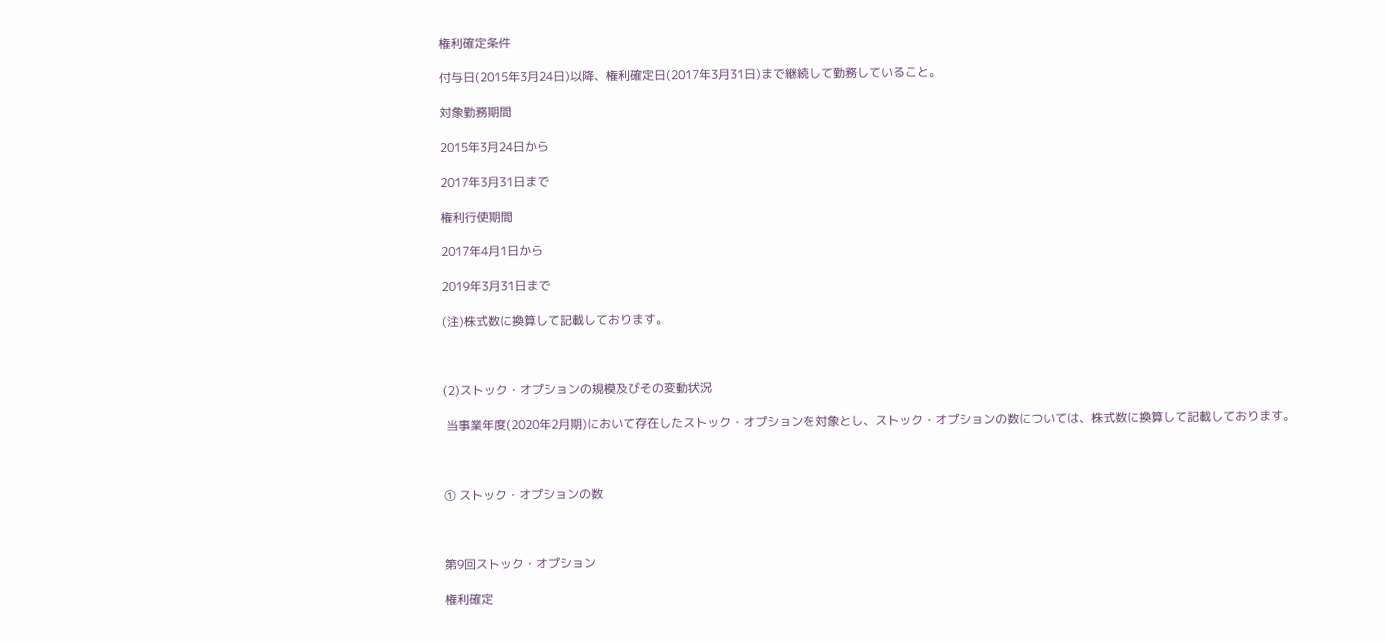権利確定条件

付与日(2015年3月24日)以降、権利確定日(2017年3月31日)まで継続して勤務していること。

対象勤務期間

2015年3月24日から

2017年3月31日まで

権利行使期間

2017年4月1日から

2019年3月31日まで

(注)株式数に換算して記載しております。



(2)ストック・オプションの規模及びその変動状況

 当事業年度(2020年2月期)において存在したストック・オプションを対象とし、ストック・オプションの数については、株式数に換算して記載しております。



① ストック・オプションの数



第9回ストック・オプション

権利確定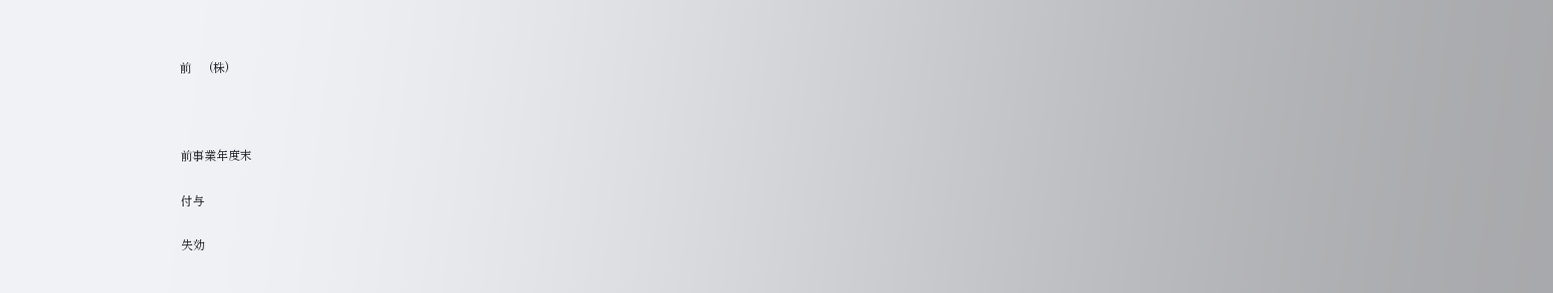前      (株)



前事業年度末

付与

失効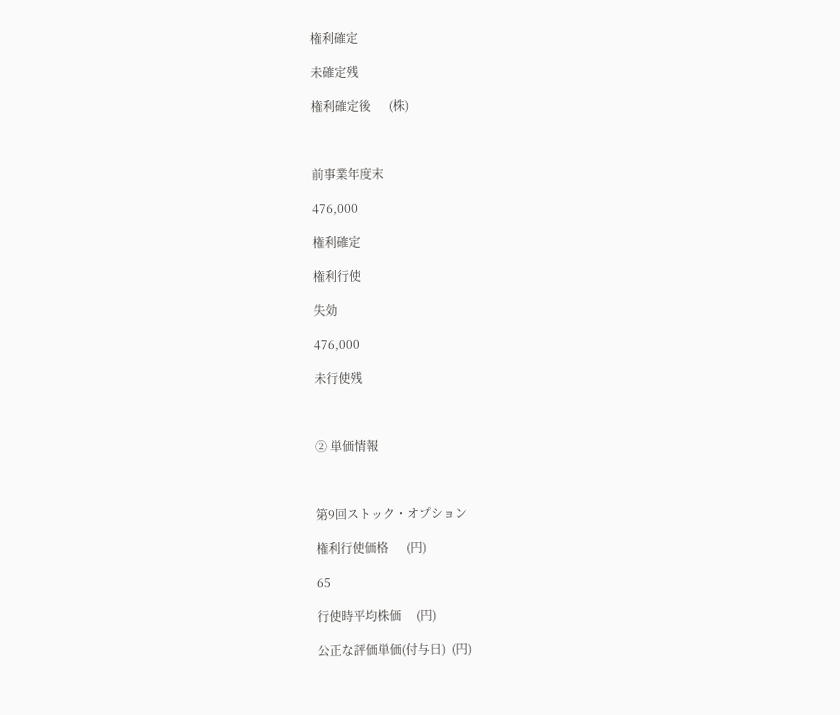権利確定

未確定残

権利確定後      (株)



前事業年度末

476,000

権利確定

権利行使

失効

476,000

未行使残



② 単価情報



第9回ストック・オプション

権利行使価格      (円)

65

行使時平均株価     (円)

公正な評価単価(付与日)  (円)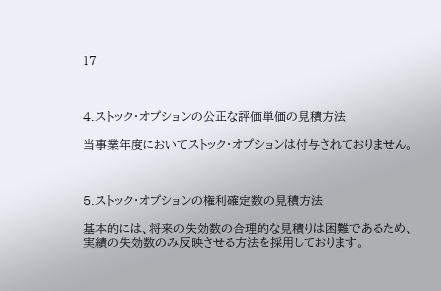17



4.ストック・オプションの公正な評価単価の見積方法

当事業年度においてストック・オプションは付与されておりません。



5.ストック・オプションの権利確定数の見積方法

基本的には、将来の失効数の合理的な見積りは困難であるため、実績の失効数のみ反映させる方法を採用しております。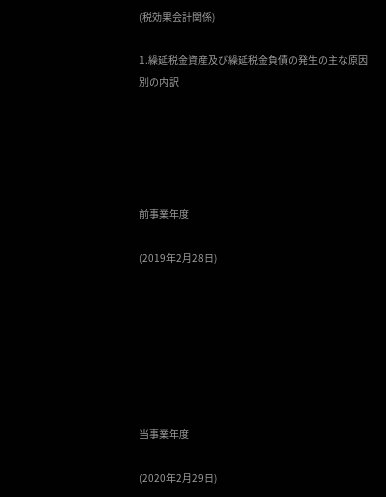(税効果会計関係)

1.繰延税金資産及び繰延税金負債の発生の主な原因別の内訳





前事業年度

(2019年2月28日)







当事業年度

(2020年2月29日)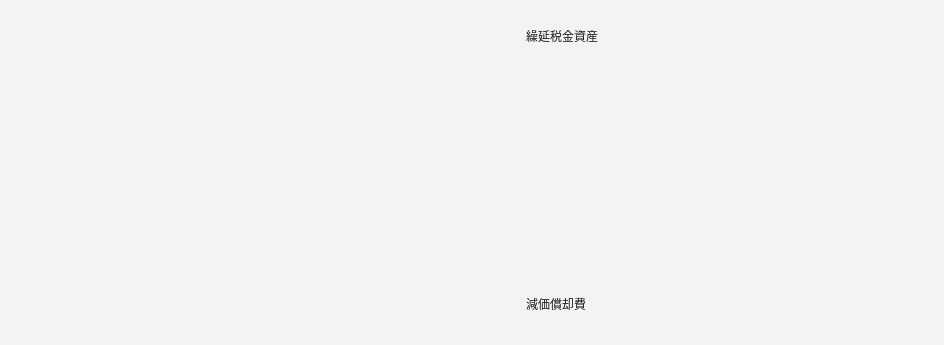繰延税金資産









減価償却費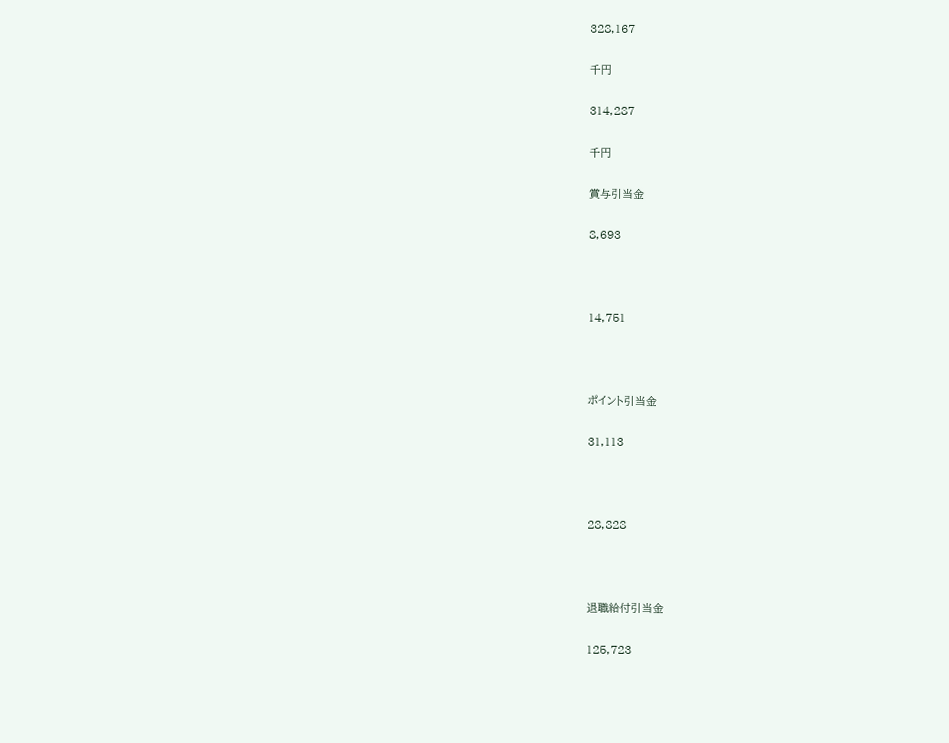328,167

千円

314,287

千円

賞与引当金

8,693



14,751



ポイント引当金

31,113



28,828



退職給付引当金

125,723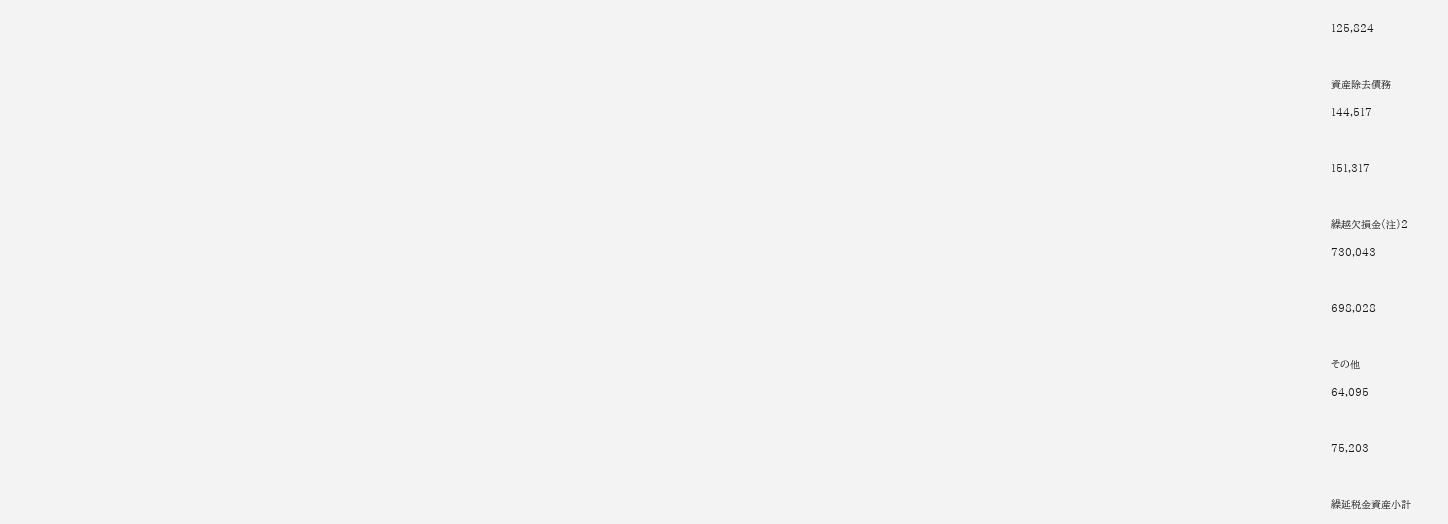125,824



資産除去債務

144,517



151,317



繰越欠損金(注)2

730,043



698,028



その他

64,095



75,203



繰延税金資産小計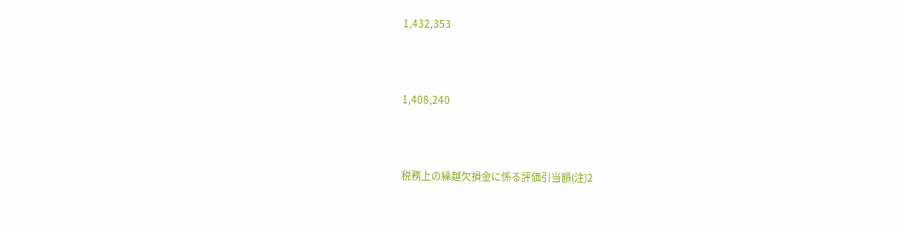1,432,353



1,408,240



税務上の繰越欠損金に係る評価引当額(注)2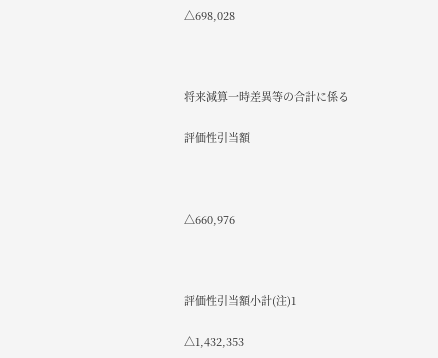△698,028



将来減算一時差異等の合計に係る

評価性引当額



△660,976



評価性引当額小計(注)1

△1,432,353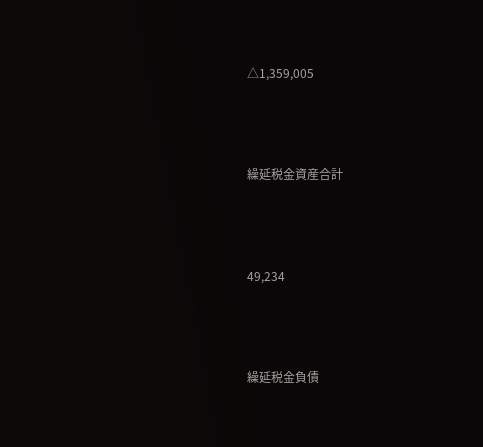△1,359,005



繰延税金資産合計



49,234



繰延税金負債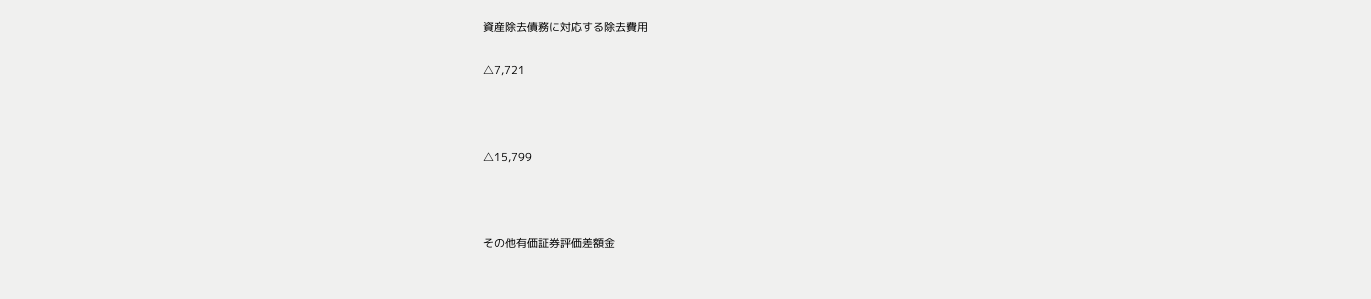資産除去債務に対応する除去費用

△7,721



△15,799



その他有価証券評価差額金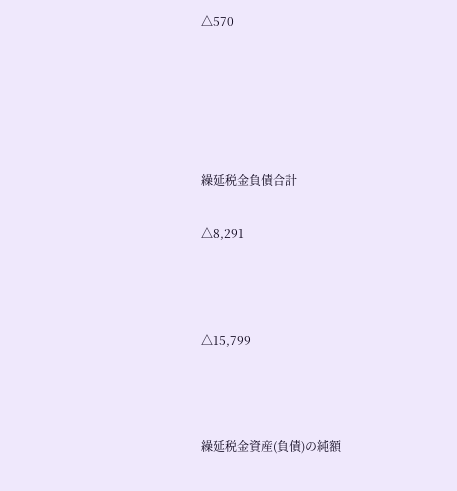△570





繰延税金負債合計

△8,291



△15,799



繰延税金資産(負債)の純額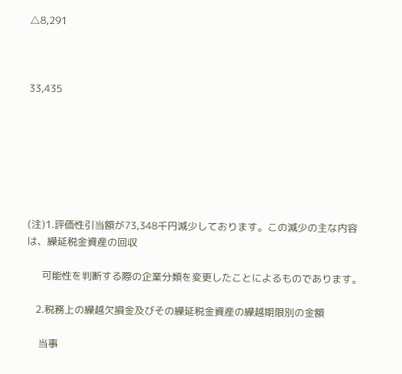△8,291



33,435







(注)1.評価性引当額が73,348千円減少しております。この減少の主な内容は、繰延税金資産の回収

     可能性を判断する際の企業分類を変更したことによるものであります。

   2.税務上の繰越欠損金及びその繰延税金資産の繰越期限別の金額

    当事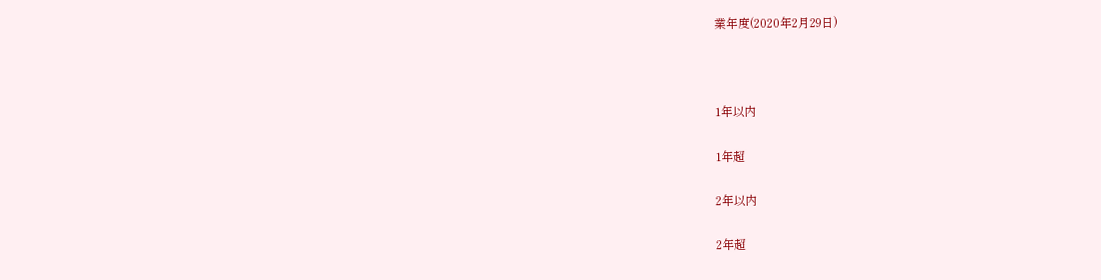業年度(2020年2月29日)



1年以内

1年超

2年以内

2年超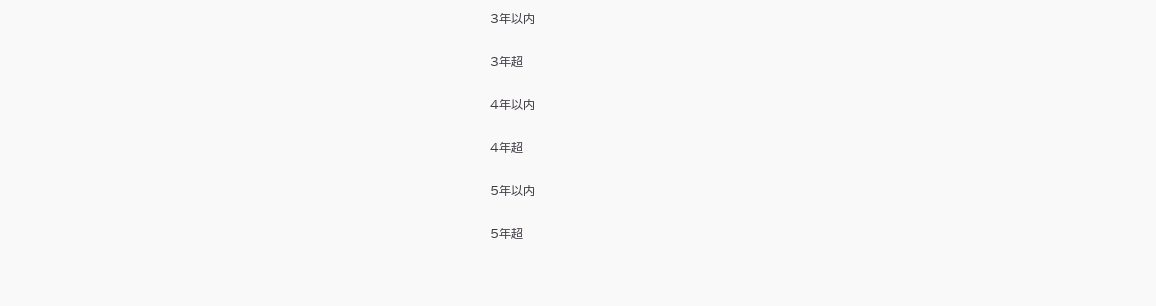3年以内

3年超

4年以内

4年超

5年以内

5年超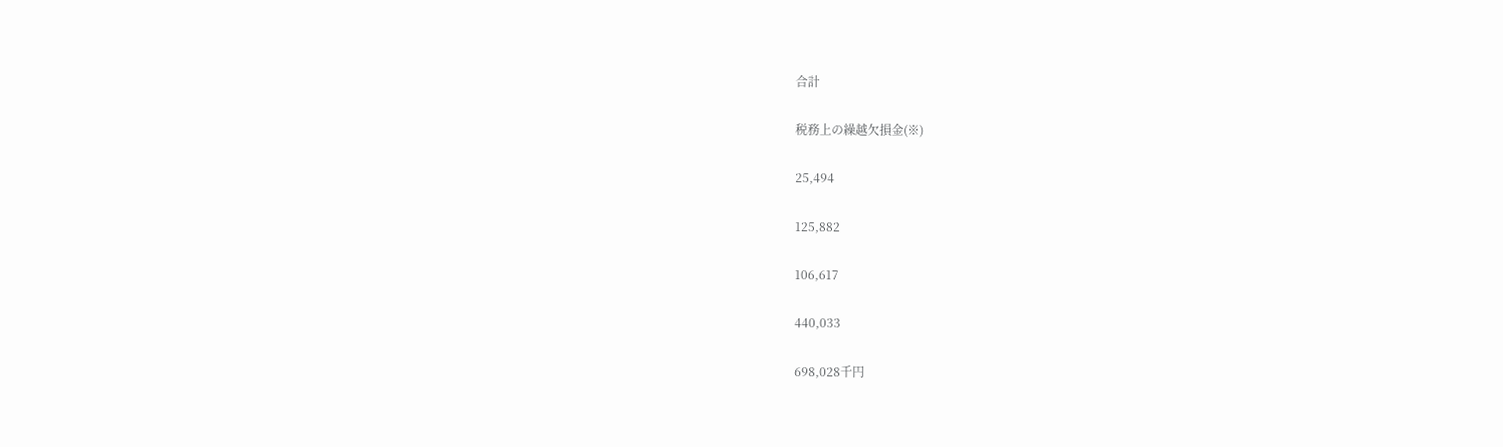合計

税務上の繰越欠損金(※)

25,494

125,882

106,617

440,033

698,028千円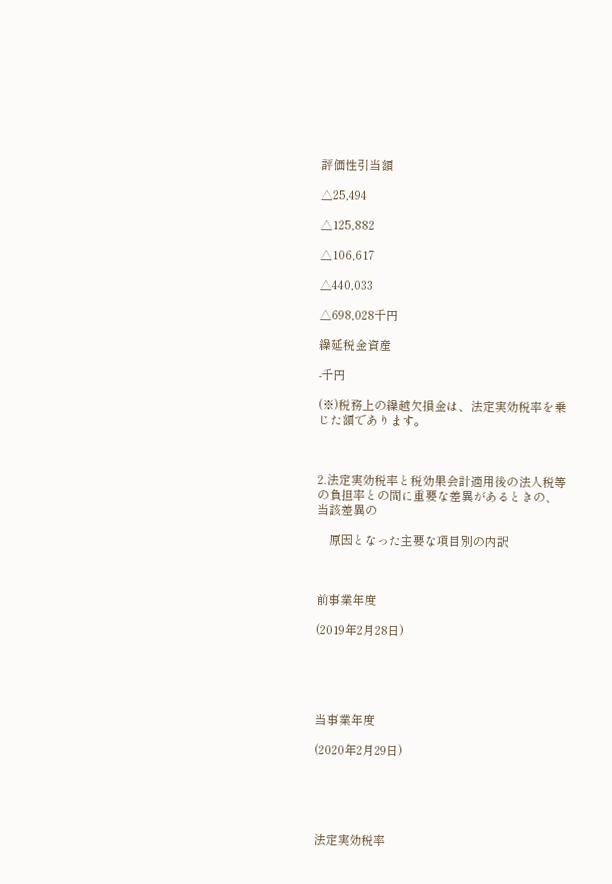評価性引当額

△25,494

△125,882

△106,617

△440,033

△698,028千円

繰延税金資産

-千円

(※)税務上の繰越欠損金は、法定実効税率を乗じた額であります。



2.法定実効税率と税効果会計適用後の法人税等の負担率との間に重要な差異があるときの、当該差異の

    原因となった主要な項目別の内訳



前事業年度

(2019年2月28日)





当事業年度

(2020年2月29日)





法定実効税率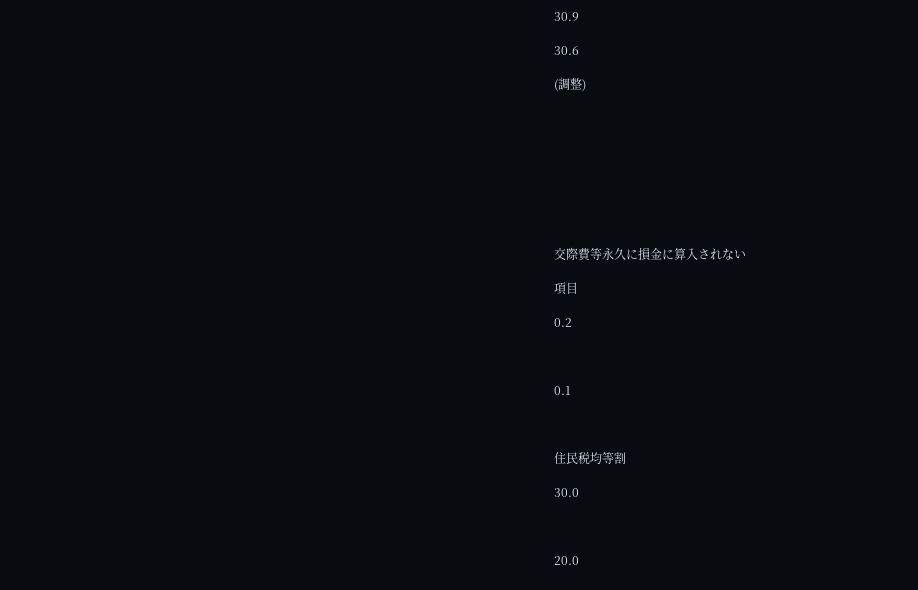30.9

30.6

(調整)









交際費等永久に損金に算入されない

項目

0.2



0.1



住民税均等割

30.0



20.0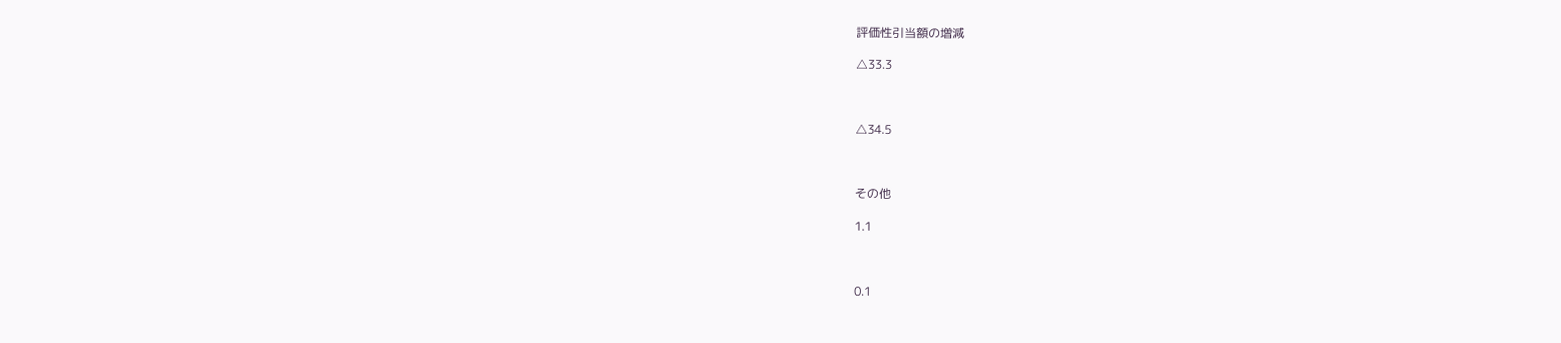評価性引当額の増減

△33.3



△34.5



その他

1.1



0.1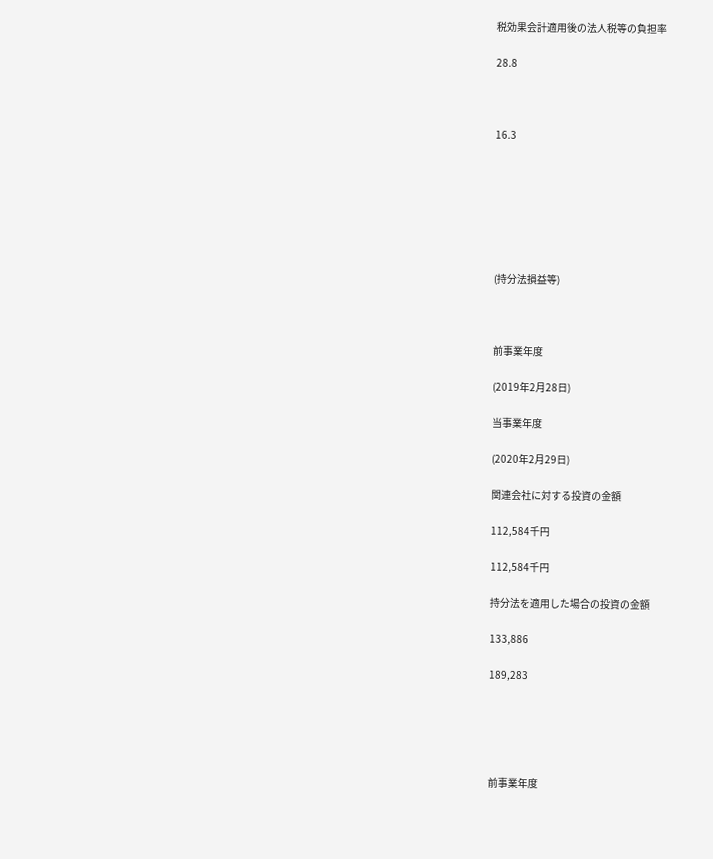税効果会計適用後の法人税等の負担率

28.8



16.3







(持分法損益等)



前事業年度

(2019年2月28日)

当事業年度

(2020年2月29日)

関連会社に対する投資の金額

112,584千円

112,584千円

持分法を適用した場合の投資の金額

133,886

189,283





前事業年度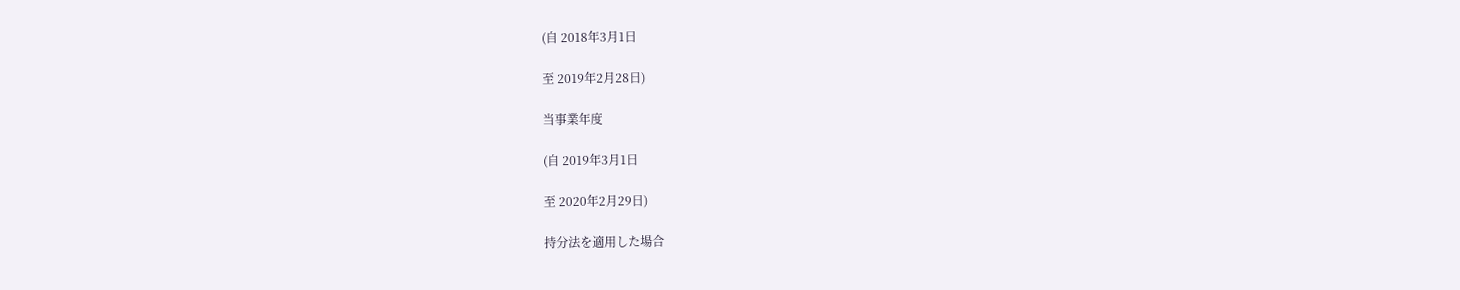(自 2018年3月1日

至 2019年2月28日)

当事業年度

(自 2019年3月1日

至 2020年2月29日)

持分法を適用した場合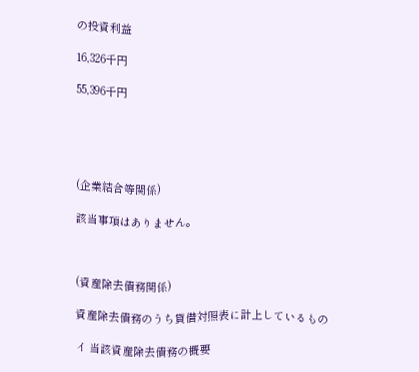の投資利益

16,326千円

55,396千円





(企業結合等関係)

該当事項はありません。



(資産除去債務関係)

資産除去債務のうち貸借対照表に計上しているもの

イ 当該資産除去債務の概要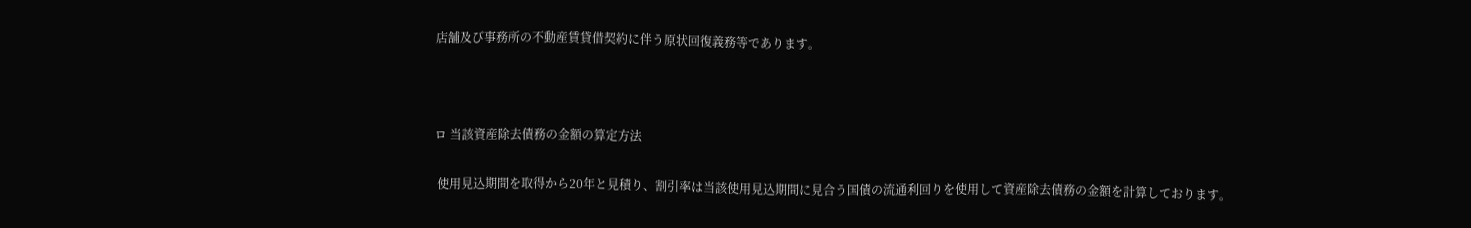店舗及び事務所の不動産賃貸借契約に伴う原状回復義務等であります。



ロ 当該資産除去債務の金額の算定方法

 使用見込期間を取得から20年と見積り、割引率は当該使用見込期間に見合う国債の流通利回りを使用して資産除去債務の金額を計算しております。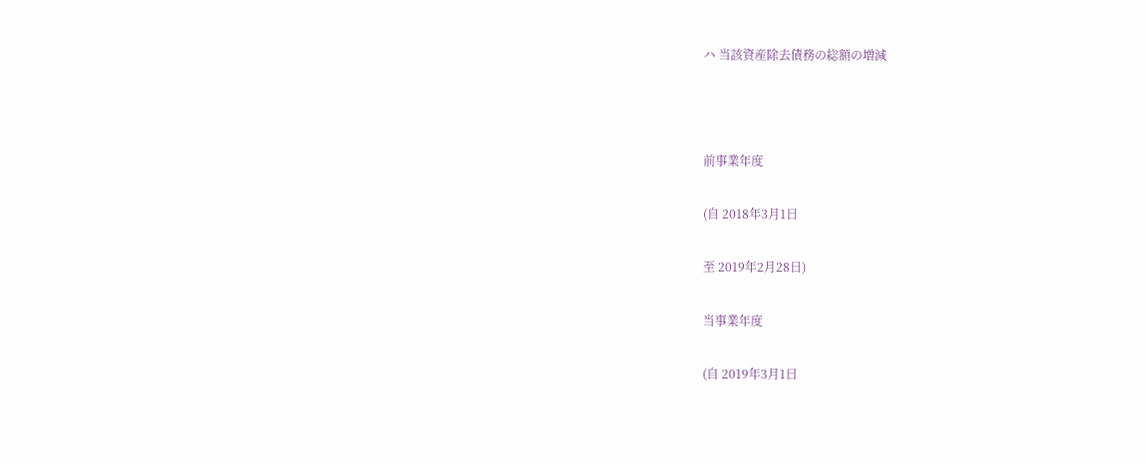ハ 当該資産除去債務の総額の増減



前事業年度

(自 2018年3月1日

至 2019年2月28日)

当事業年度

(自 2019年3月1日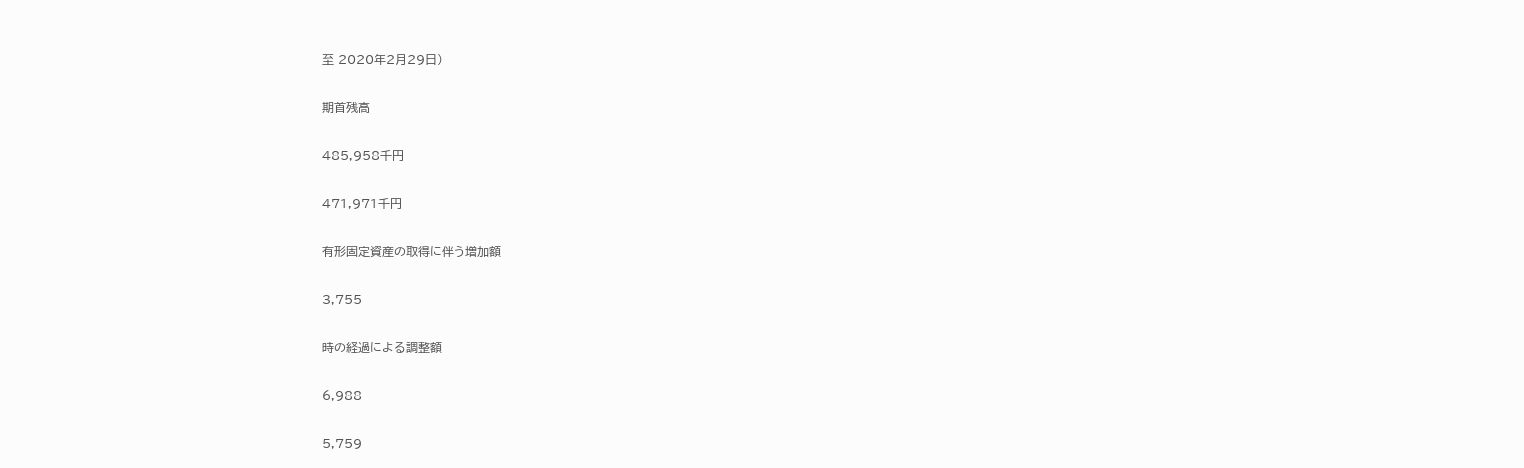至 2020年2月29日)

期首残高

485,958千円

471,971千円

有形固定資産の取得に伴う増加額

3,755

時の経過による調整額

6,988

5,759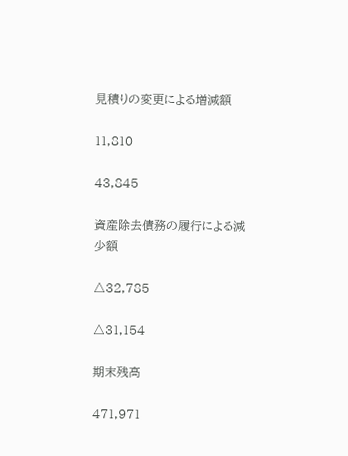見積りの変更による増減額

11,810

43,845

資産除去債務の履行による減少額

△32,785

△31,154

期末残高

471,971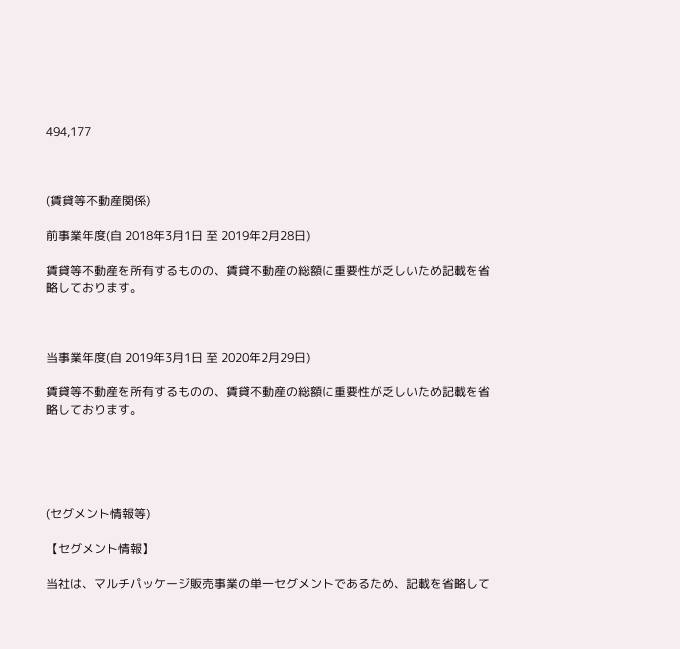494,177



(賃貸等不動産関係)

前事業年度(自 2018年3月1日 至 2019年2月28日)

賃貸等不動産を所有するものの、賃貸不動産の総額に重要性が乏しいため記載を省略しております。



当事業年度(自 2019年3月1日 至 2020年2月29日)

賃貸等不動産を所有するものの、賃貸不動産の総額に重要性が乏しいため記載を省略しております。





(セグメント情報等)

【セグメント情報】

当社は、マルチパッケージ販売事業の単一セグメントであるため、記載を省略して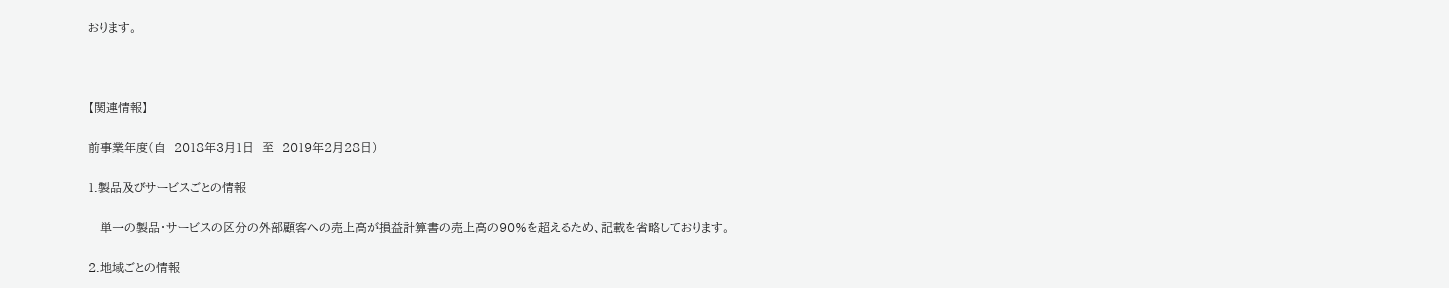おります。



【関連情報】

前事業年度(自  2018年3月1日  至  2019年2月28日)

1.製品及びサービスごとの情報

   単一の製品・サービスの区分の外部顧客への売上高が損益計算書の売上高の90%を超えるため、記載を省略しております。

2.地域ごとの情報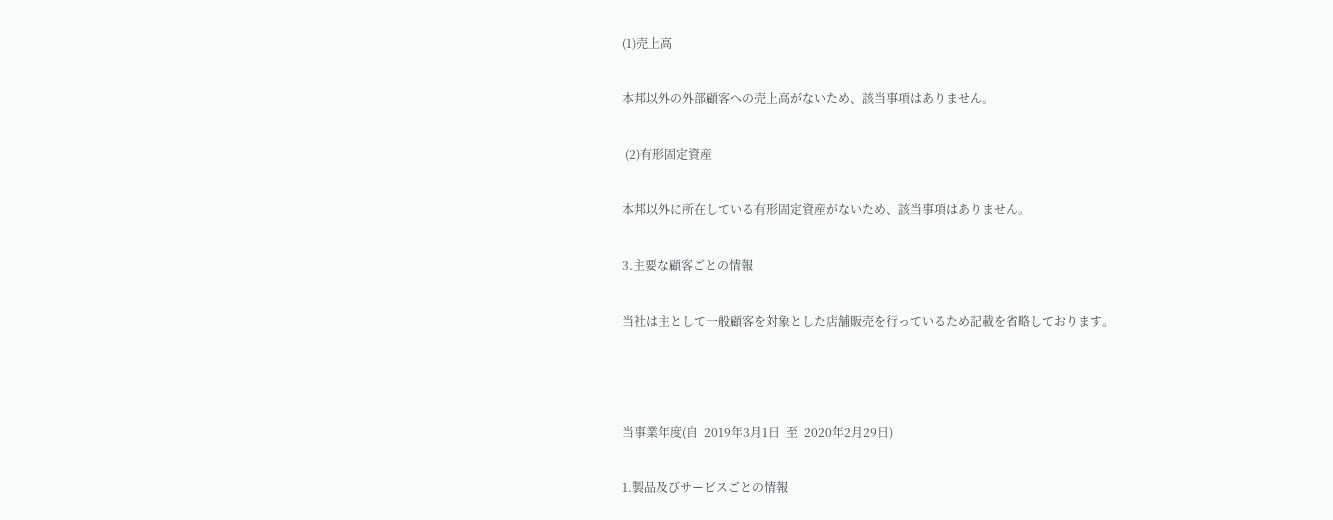(1)売上高

本邦以外の外部顧客への売上高がないため、該当事項はありません。

 (2)有形固定資産

本邦以外に所在している有形固定資産がないため、該当事項はありません。

3.主要な顧客ごとの情報

当社は主として一般顧客を対象とした店舗販売を行っているため記載を省略しております。



当事業年度(自  2019年3月1日  至  2020年2月29日)

1.製品及びサービスごとの情報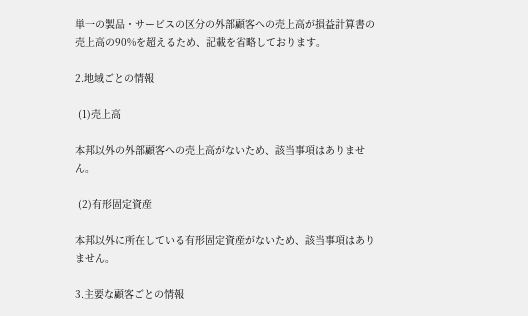単一の製品・サービスの区分の外部顧客への売上高が損益計算書の売上高の90%を超えるため、記載を省略しております。

2.地域ごとの情報

 (1)売上高

本邦以外の外部顧客への売上高がないため、該当事項はありません。

 (2)有形固定資産

本邦以外に所在している有形固定資産がないため、該当事項はありません。

3.主要な顧客ごとの情報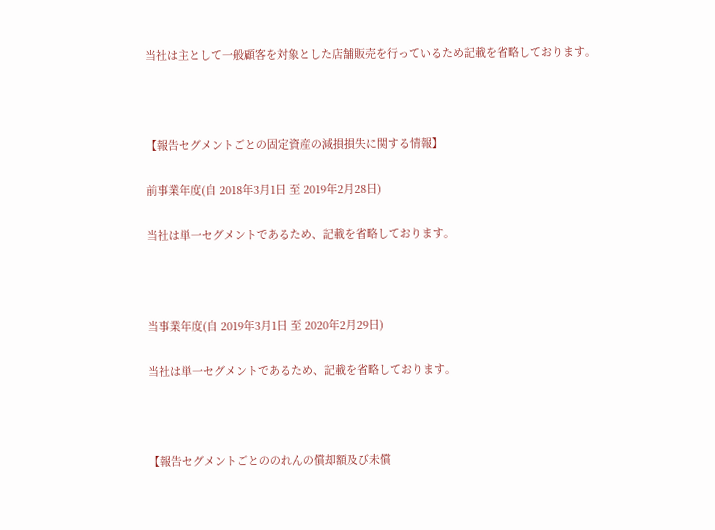当社は主として一般顧客を対象とした店舗販売を行っているため記載を省略しております。



【報告セグメントごとの固定資産の減損損失に関する情報】

前事業年度(自 2018年3月1日 至 2019年2月28日)

当社は単一セグメントであるため、記載を省略しております。



当事業年度(自 2019年3月1日 至 2020年2月29日)

当社は単一セグメントであるため、記載を省略しております。



【報告セグメントごとののれんの償却額及び未償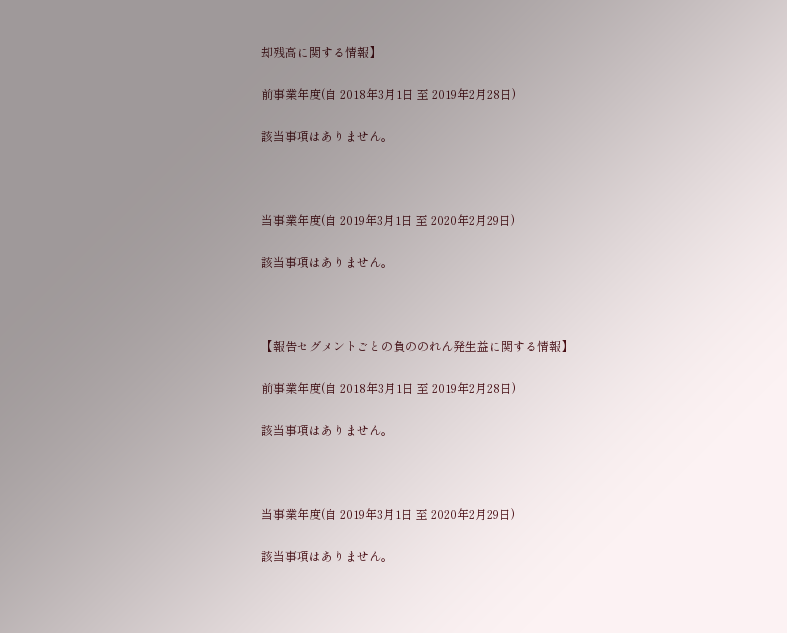却残高に関する情報】

前事業年度(自 2018年3月1日 至 2019年2月28日)

該当事項はありません。



当事業年度(自 2019年3月1日 至 2020年2月29日)

該当事項はありません。



【報告セグメントごとの負ののれん発生益に関する情報】

前事業年度(自 2018年3月1日 至 2019年2月28日)

該当事項はありません。



当事業年度(自 2019年3月1日 至 2020年2月29日)

該当事項はありません。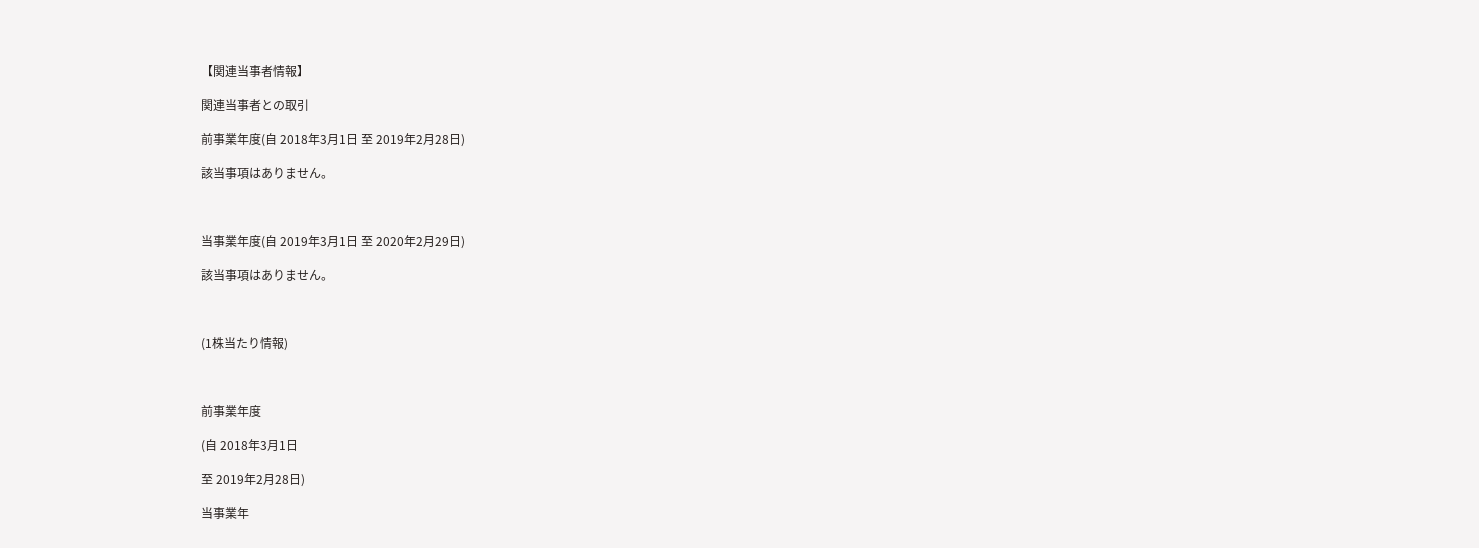【関連当事者情報】

関連当事者との取引

前事業年度(自 2018年3月1日 至 2019年2月28日)

該当事項はありません。



当事業年度(自 2019年3月1日 至 2020年2月29日)

該当事項はありません。



(1株当たり情報)



前事業年度

(自 2018年3月1日

至 2019年2月28日)

当事業年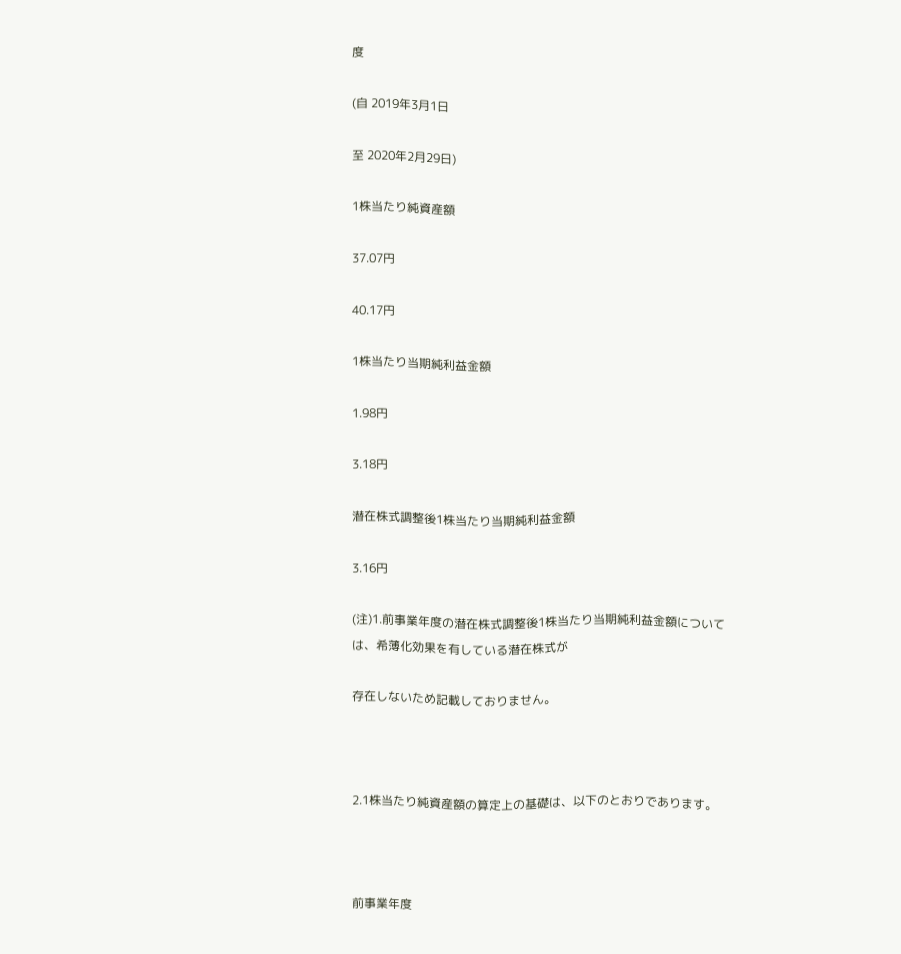度

(自 2019年3月1日

至 2020年2月29日)

1株当たり純資産額

37.07円

40.17円

1株当たり当期純利益金額

1.98円

3.18円

潜在株式調整後1株当たり当期純利益金額

3.16円

(注)1.前事業年度の潜在株式調整後1株当たり当期純利益金額については、希薄化効果を有している潜在株式が

存在しないため記載しておりません。



2.1株当たり純資産額の算定上の基礎は、以下のとおりであります。



前事業年度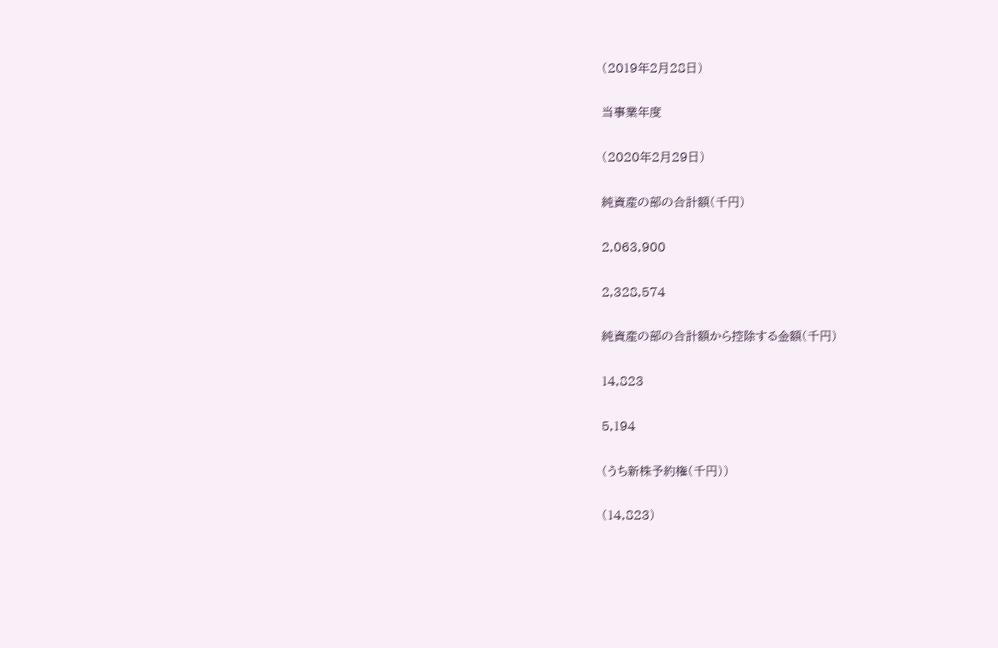(2019年2月28日)

当事業年度

(2020年2月29日)

純資産の部の合計額(千円)

2,063,900

2,328,574

純資産の部の合計額から控除する金額(千円)

14,823

5,194

(うち新株予約権(千円))

(14,823)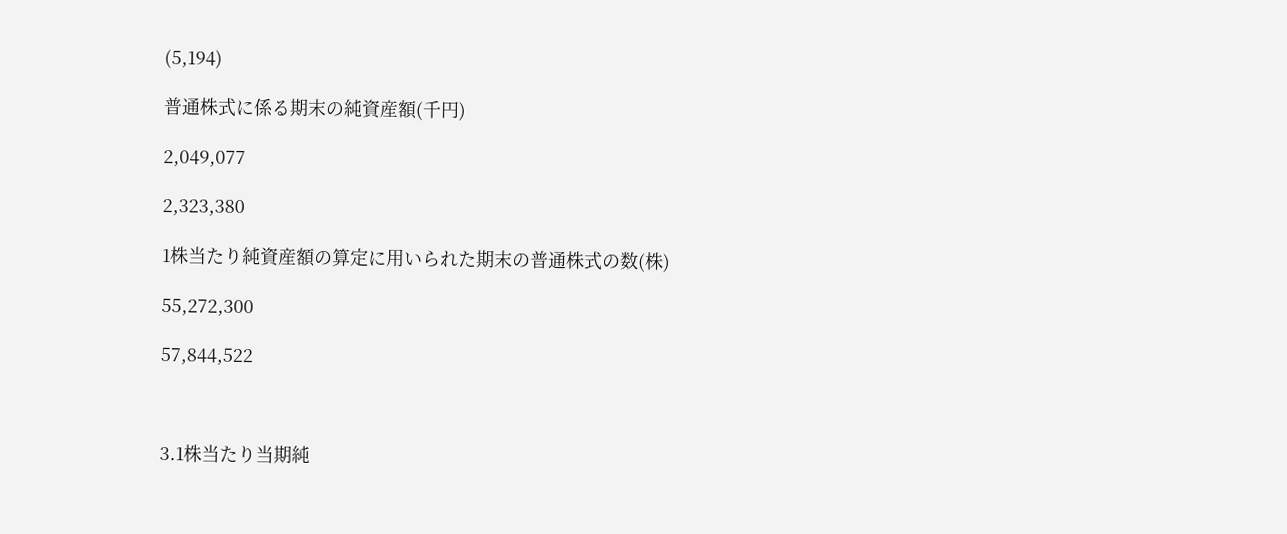(5,194)

普通株式に係る期末の純資産額(千円)

2,049,077

2,323,380

1株当たり純資産額の算定に用いられた期末の普通株式の数(株)

55,272,300

57,844,522



3.1株当たり当期純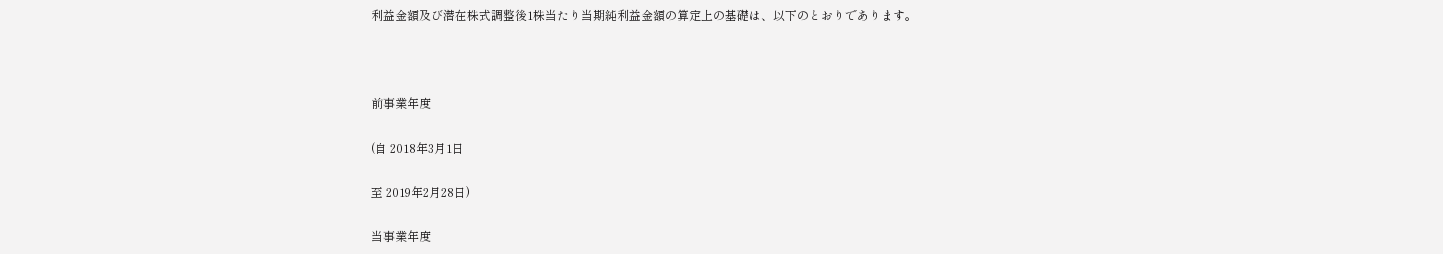利益金額及び潜在株式調整後1株当たり当期純利益金額の算定上の基礎は、以下のとおりであります。



前事業年度

(自 2018年3月1日

至 2019年2月28日)

当事業年度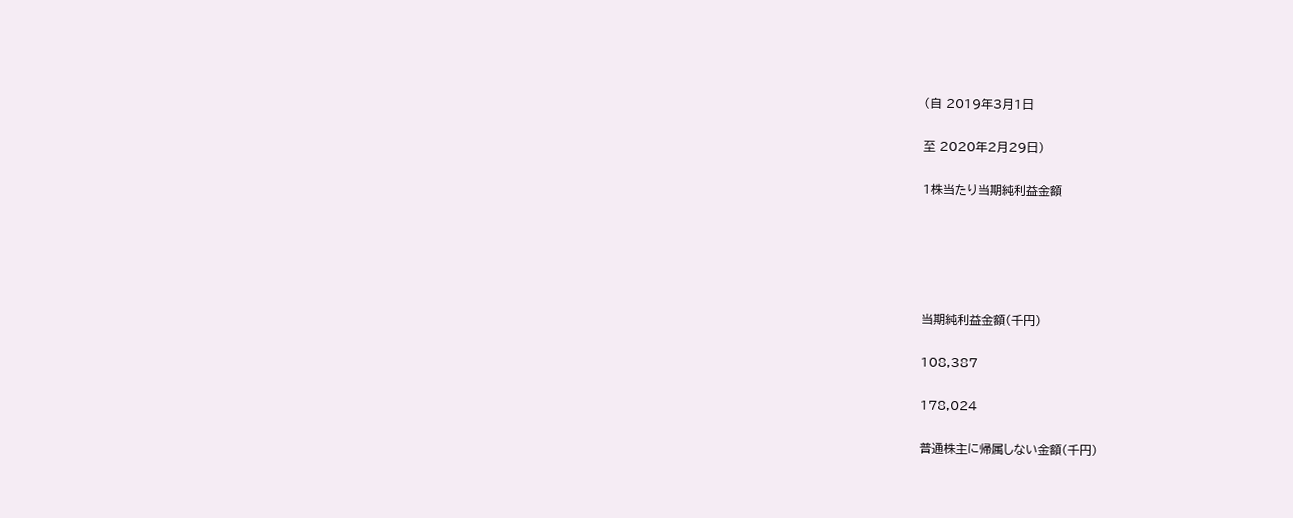(自 2019年3月1日

至 2020年2月29日)

1株当たり当期純利益金額





当期純利益金額(千円)

108,387

178,024

普通株主に帰属しない金額(千円)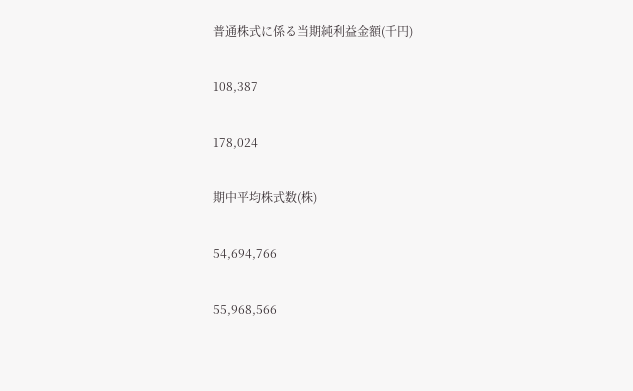普通株式に係る当期純利益金額(千円)

108,387

178,024

期中平均株式数(株)

54,694,766

55,968,566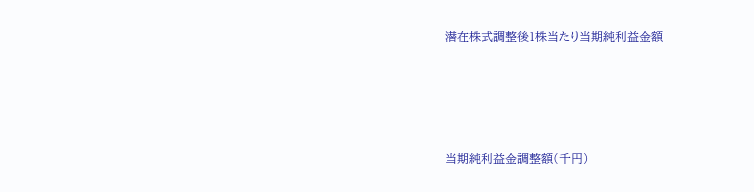潜在株式調整後1株当たり当期純利益金額





当期純利益金調整額(千円)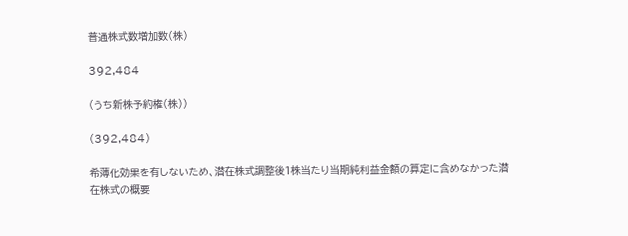普通株式数増加数(株)

392,484

(うち新株予約権(株))

(392,484)

希薄化効果を有しないため、潜在株式調整後1株当たり当期純利益金額の算定に含めなかった潜在株式の概要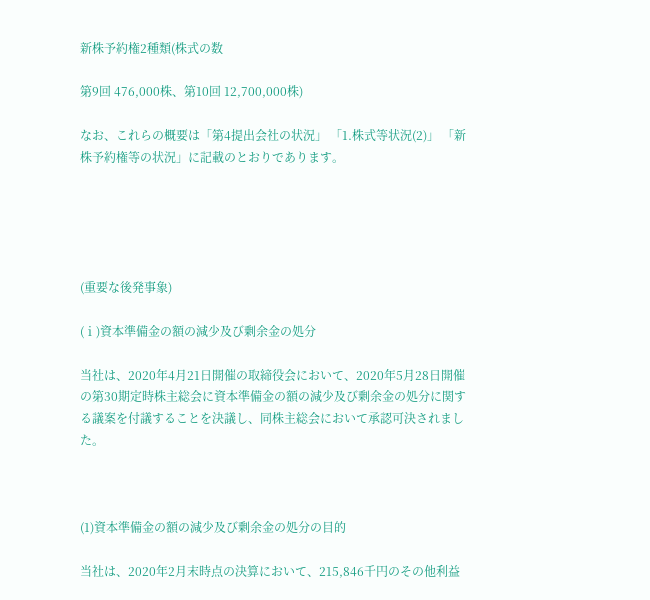新株予約権2種類(株式の数

第9回 476,000株、第10回 12,700,000株)

なお、これらの概要は「第4提出会社の状況」 「1.株式等状況(2)」 「新株予約権等の状況」に記載のとおりであります。





(重要な後発事象)

(ⅰ)資本準備金の額の減少及び剰余金の処分

当社は、2020年4月21日開催の取締役会において、2020年5月28日開催の第30期定時株主総会に資本準備金の額の減少及び剰余金の処分に関する議案を付議することを決議し、同株主総会において承認可決されました。



(1)資本準備金の額の減少及び剰余金の処分の目的

当社は、2020年2月末時点の決算において、215,846千円のその他利益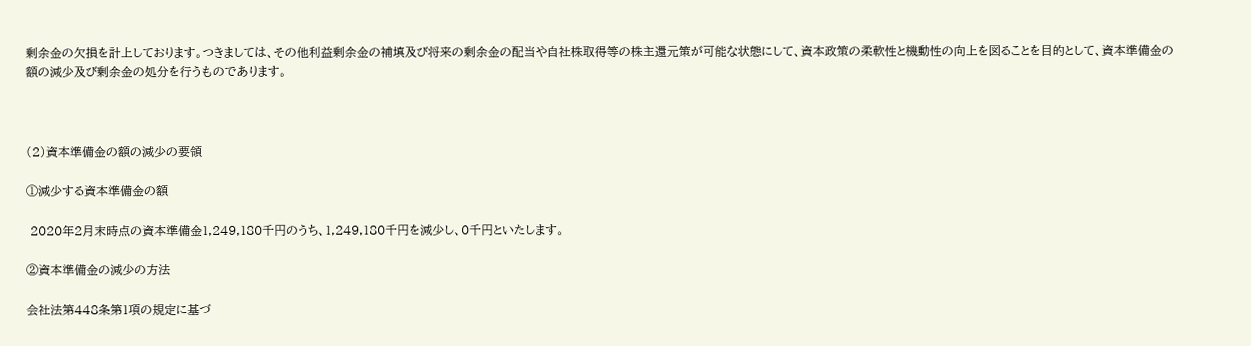剰余金の欠損を計上しております。つきましては、その他利益剰余金の補填及び将来の剰余金の配当や自社株取得等の株主還元策が可能な状態にして、資本政策の柔軟性と機動性の向上を図ることを目的として、資本準備金の額の減少及び剰余金の処分を行うものであります。



(2)資本準備金の額の減少の要領

①減少する資本準備金の額

 2020年2月末時点の資本準備金1,249,180千円のうち、1,249,180千円を減少し、0千円といたします。

②資本準備金の減少の方法

会社法第448条第1項の規定に基づ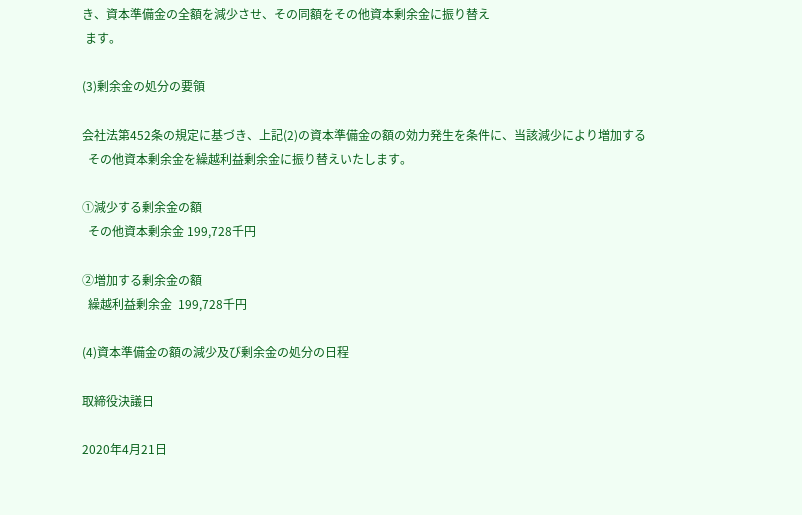き、資本準備金の全額を減少させ、その同額をその他資本剰余金に振り替え
 ます。

(3)剰余金の処分の要領

会社法第452条の規定に基づき、上記(2)の資本準備金の額の効力発生を条件に、当該減少により増加する
  その他資本剰余金を繰越利益剰余金に振り替えいたします。

①減少する剰余金の額
  その他資本剰余金 199,728千円

②増加する剰余金の額
  繰越利益剰余金  199,728千円

(4)資本準備金の額の減少及び剰余金の処分の日程

取締役決議日

2020年4月21日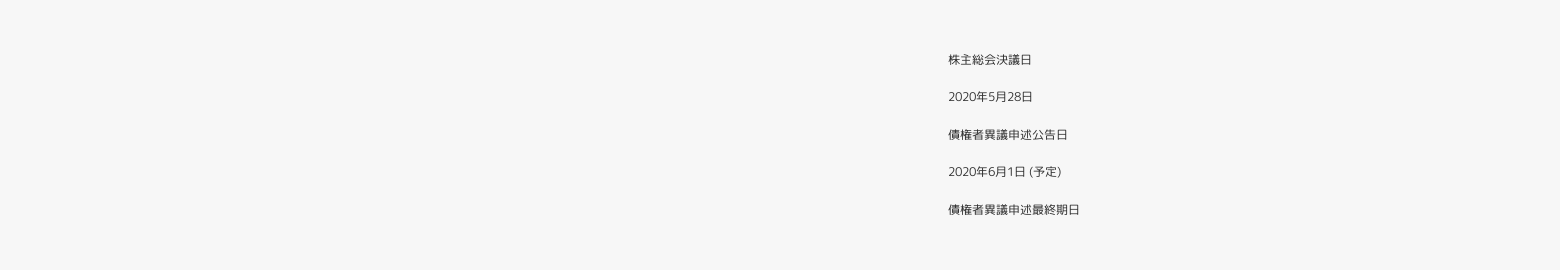株主総会決議日

2020年5月28日

債権者異議申述公告日

2020年6月1日 (予定)

債権者異議申述最終期日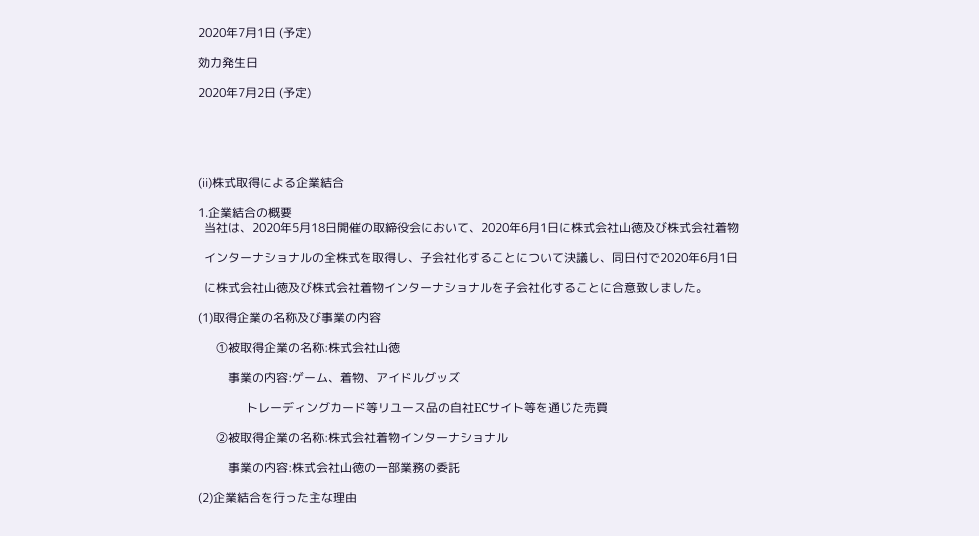2020年7月1日 (予定)

効力発生日

2020年7月2日 (予定)





(ⅱ)株式取得による企業結合

1.企業結合の概要
  当社は、2020年5月18日開催の取締役会において、2020年6月1日に株式会社山徳及び株式会社着物

  インターナショナルの全株式を取得し、子会社化することについて決議し、同日付で2020年6月1日

  に株式会社山徳及び株式会社着物インターナショナルを子会社化することに合意致しました。

(1)取得企業の名称及び事業の内容

      ①被取得企業の名称:株式会社山徳

          事業の内容:ゲーム、着物、アイドルグッズ

                トレーディングカード等リユース品の自社ECサイト等を通じた売買

      ②被取得企業の名称:株式会社着物インターナショナル

          事業の内容:株式会社山徳の一部業務の委託

(2)企業結合を行った主な理由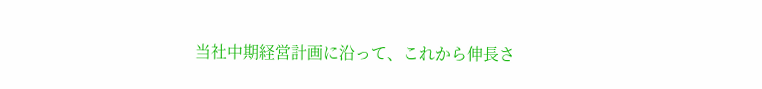当社中期経営計画に沿って、これから伸長さ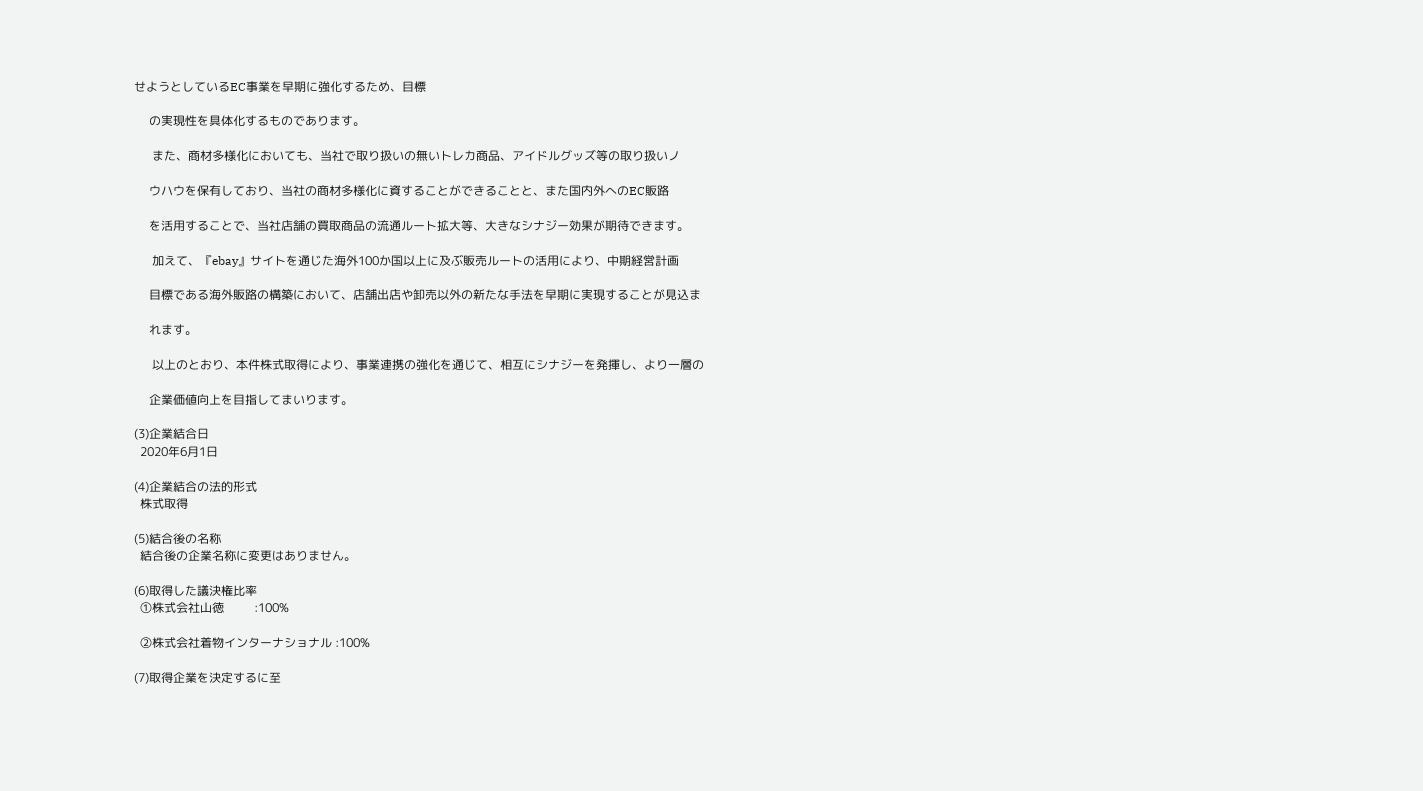せようとしているEC事業を早期に強化するため、目標

     の実現性を具体化するものであります。

      また、商材多様化においても、当社で取り扱いの無いトレカ商品、アイドルグッズ等の取り扱いノ

     ウハウを保有しており、当社の商材多様化に資することができることと、また国内外へのEC販路

     を活用することで、当社店舗の買取商品の流通ルート拡大等、大きなシナジー効果が期待できます。

      加えて、『ebay』サイトを通じた海外100か国以上に及ぶ販売ルートの活用により、中期経営計画

     目標である海外販路の構築において、店舗出店や卸売以外の新たな手法を早期に実現することが見込ま

     れます。

      以上のとおり、本件株式取得により、事業連携の強化を通じて、相互にシナジーを発揮し、より一層の

     企業価値向上を目指してまいります。

(3)企業結合日
  2020年6月1日

(4)企業結合の法的形式
  株式取得

(5)結合後の名称
  結合後の企業名称に変更はありません。

(6)取得した議決権比率
  ①株式会社山徳          :100%

  ②株式会社着物インターナショナル :100%

(7)取得企業を決定するに至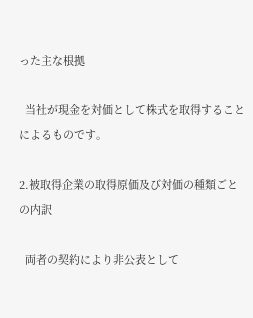った主な根拠

  当社が現金を対価として株式を取得することによるものです。

2.被取得企業の取得原価及び対価の種類ごとの内訳

  両者の契約により非公表として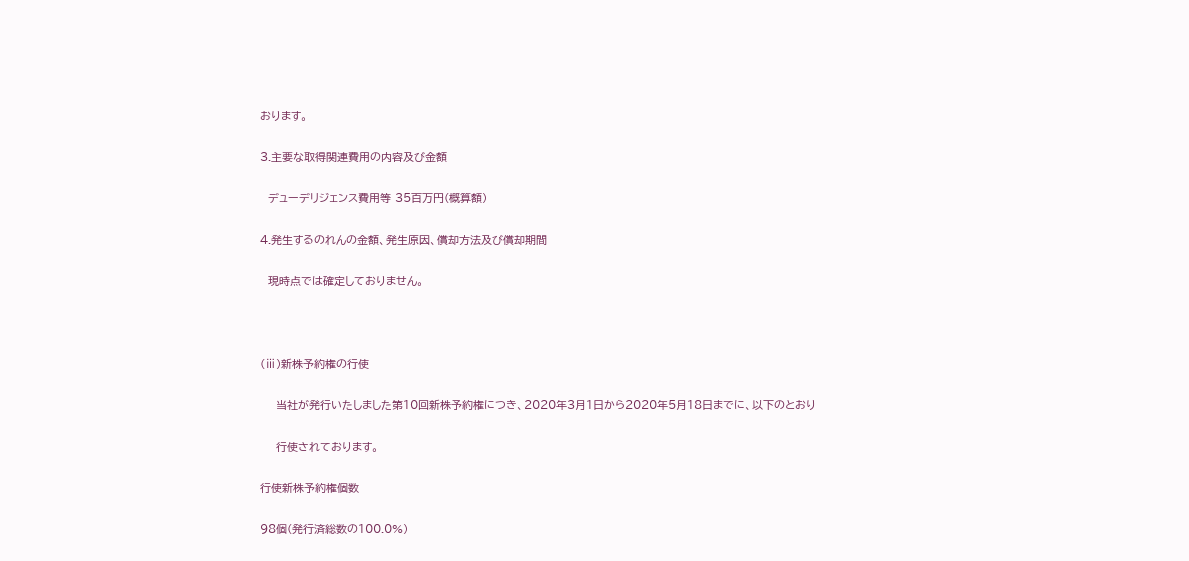おります。

3.主要な取得関連費用の内容及び金額

  デューデリジェンス費用等 35百万円(概算額)

4.発生するのれんの金額、発生原因、償却方法及び償却期間

  現時点では確定しておりません。



(ⅲ)新株予約権の行使

    当社が発行いたしました第10回新株予約権につき、2020年3月1日から2020年5月18日までに、以下のとおり

    行使されております。

行使新株予約権個数

98個(発行済総数の100.0%)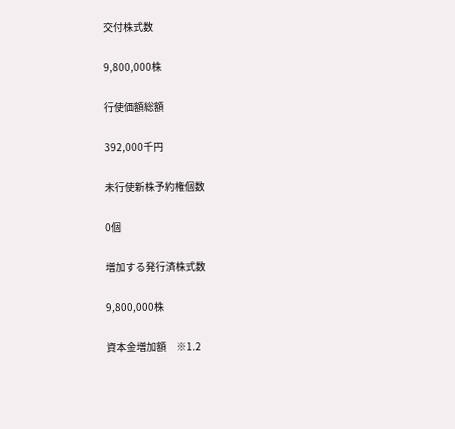交付株式数

9,800,000株

行使価額総額

392,000千円

未行使新株予約権個数

0個

増加する発行済株式数

9,800,000株

資本金増加額     ※1.2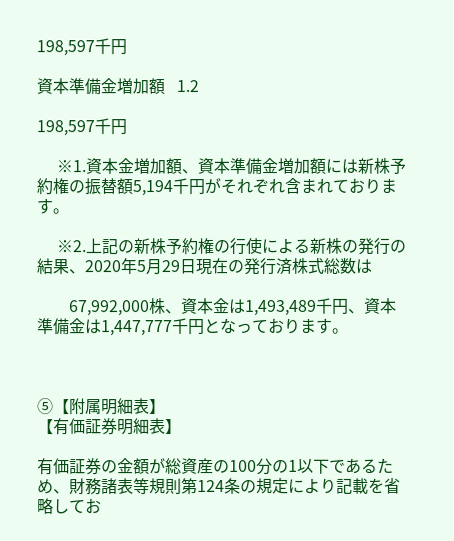198,597千円

資本準備金増加額   1.2

198,597千円

     ※1.資本金増加額、資本準備金増加額には新株予約権の振替額5,194千円がそれぞれ含まれております。

     ※2.上記の新株予約権の行使による新株の発行の結果、2020年5月29日現在の発行済株式総数は

        67,992,000株、資本金は1,493,489千円、資本準備金は1,447,777千円となっております。



⑤【附属明細表】
【有価証券明細表】

有価証券の金額が総資産の100分の1以下であるため、財務諸表等規則第124条の規定により記載を省略してお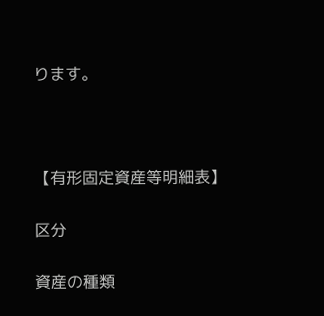ります。



【有形固定資産等明細表】

区分

資産の種類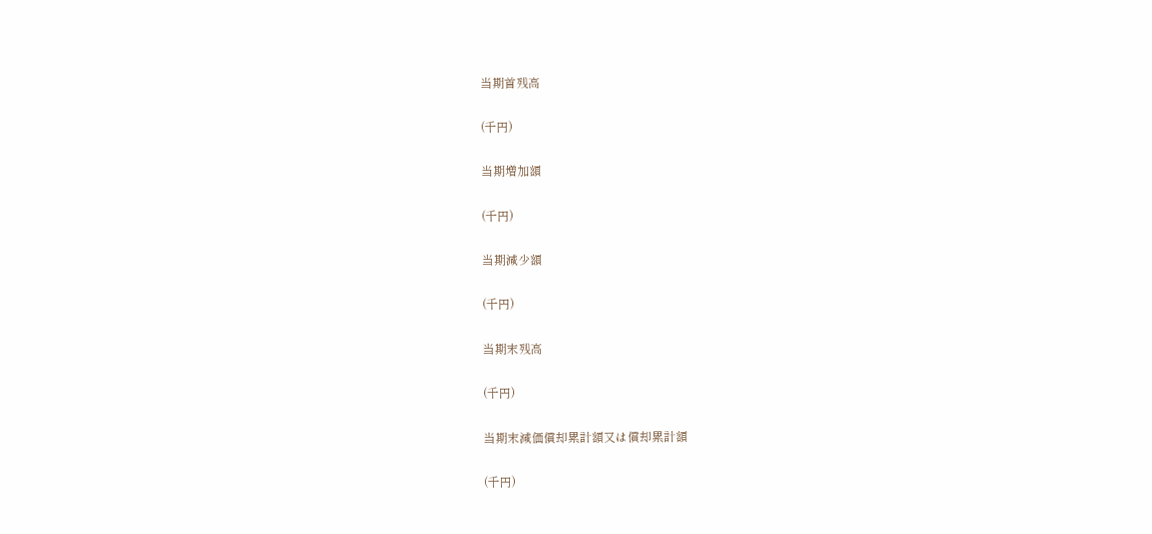当期首残高

(千円)

当期増加額

(千円)

当期減少額

(千円)

当期末残高

(千円)

当期末減価償却累計額又は償却累計額

(千円)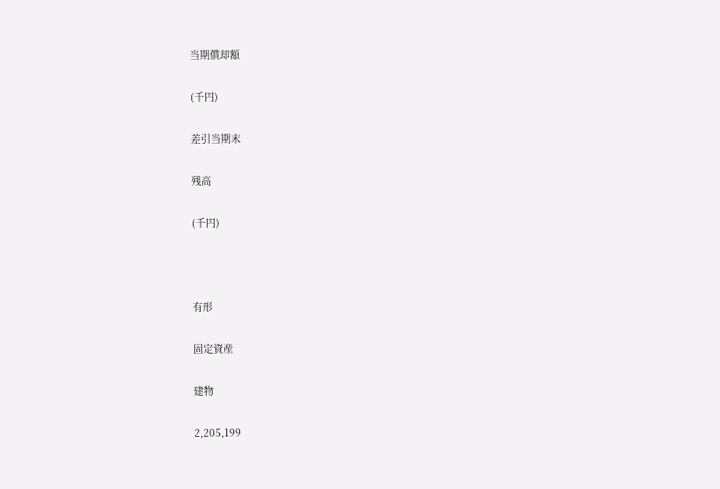当期償却額

(千円)

差引当期末

残高

(千円)



有形

固定資産

建物

2,205,199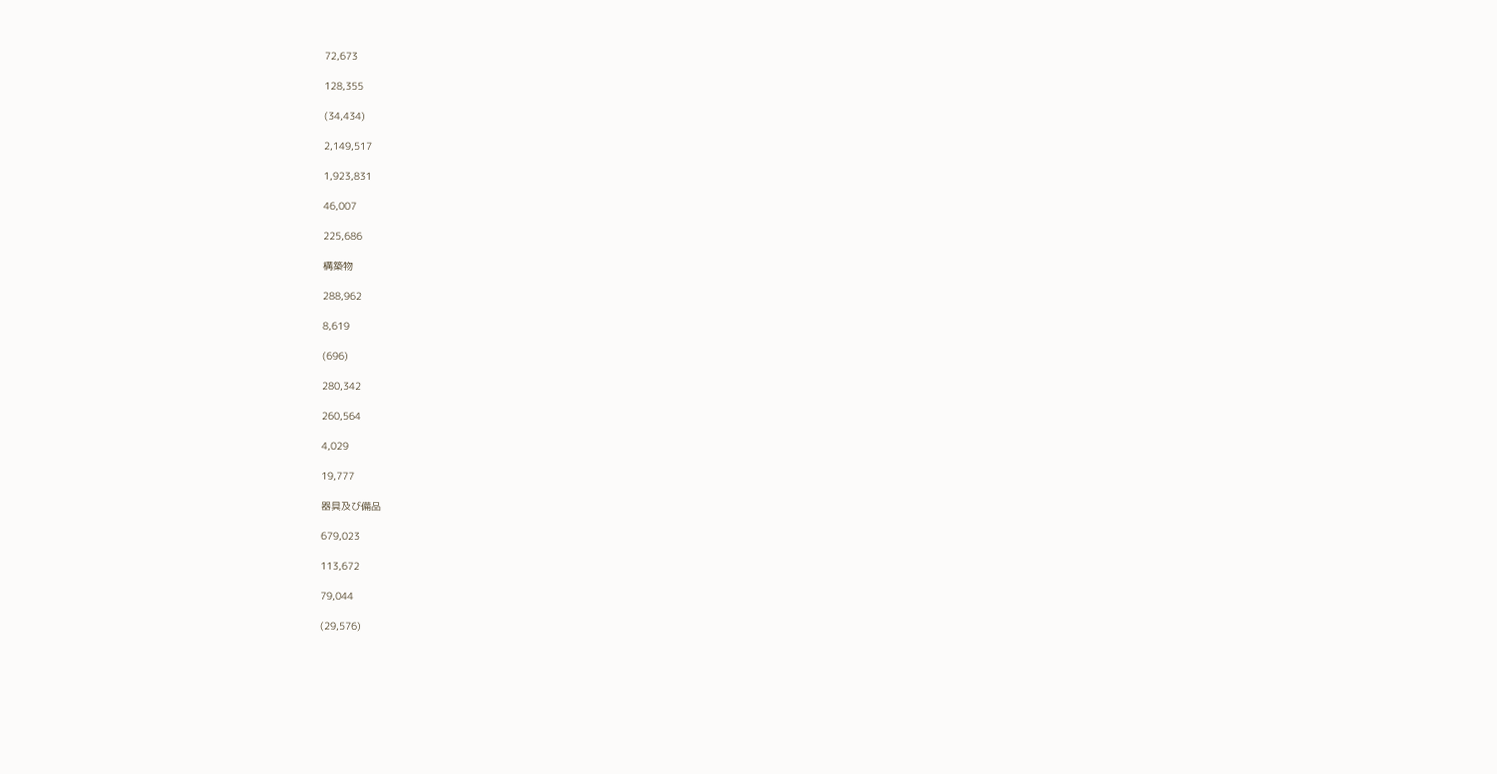72,673

128,355

(34,434)

2,149,517

1,923,831

46,007

225,686

構築物

288,962

8,619

(696)

280,342

260,564

4,029

19,777

器具及び備品

679,023

113,672

79,044

(29,576)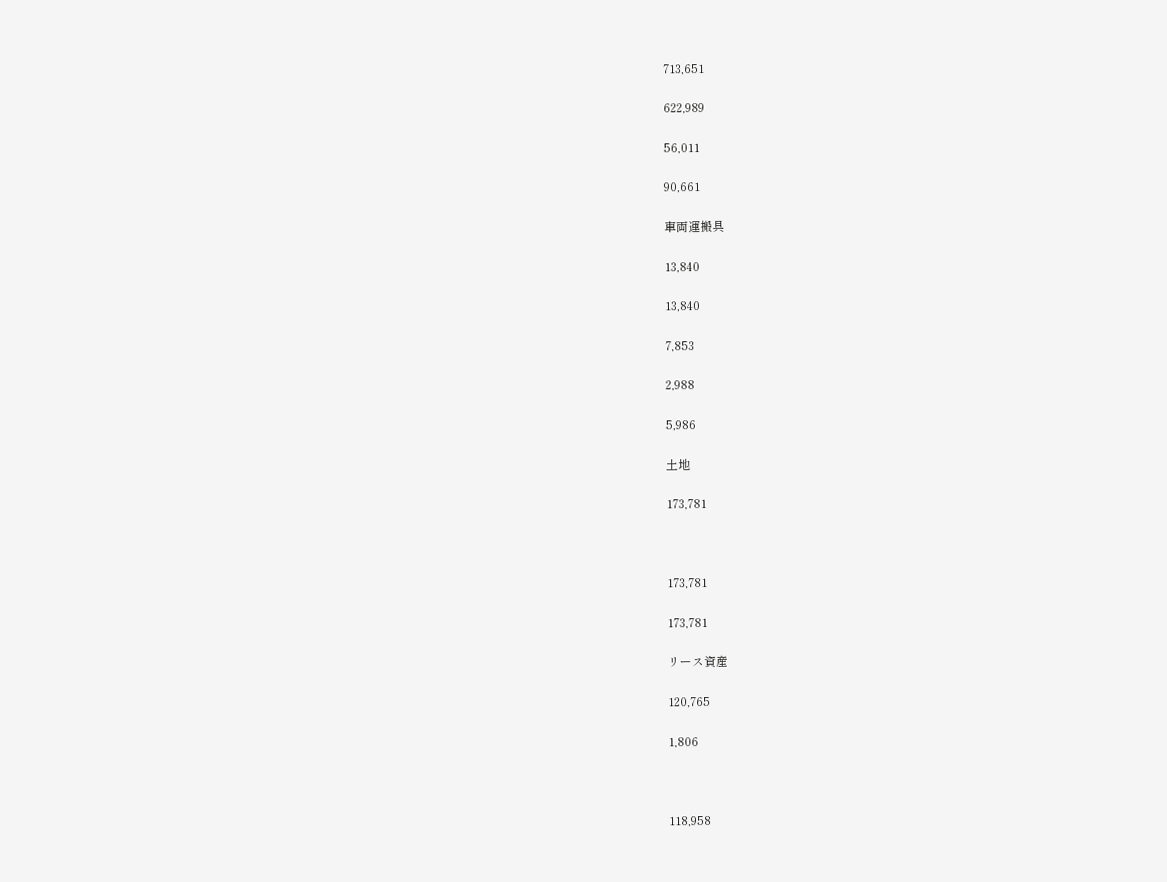713,651

622,989

56,011

90,661

車両運搬具

13,840

13,840

7,853

2,988

5,986

土地

173,781



173,781

173,781

リース資産

120,765

1,806



118,958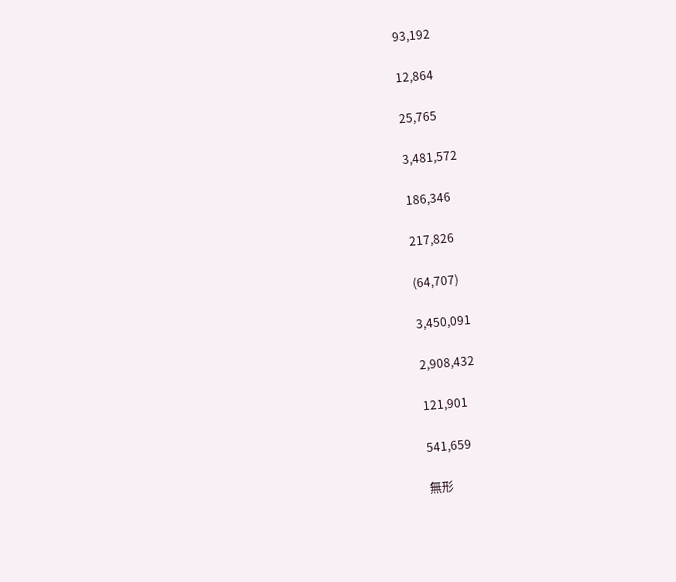93,192

12,864

25,765

3,481,572

186,346

217,826

(64,707)

3,450,091

2,908,432

121,901

541,659

無形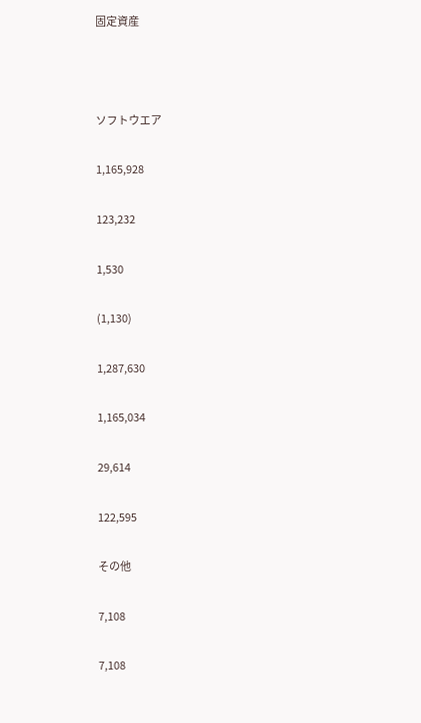固定資産



ソフトウエア

1,165,928

123,232

1,530

(1,130)

1,287,630

1,165,034

29,614

122,595

その他

7,108

7,108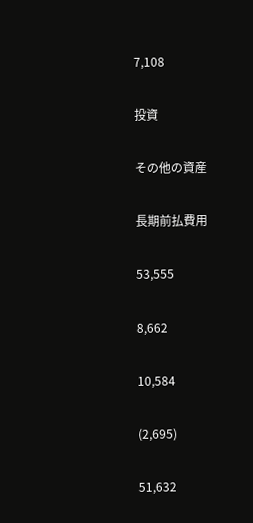7,108

投資

その他の資産

長期前払費用

53,555

8,662

10,584

(2,695)

51,632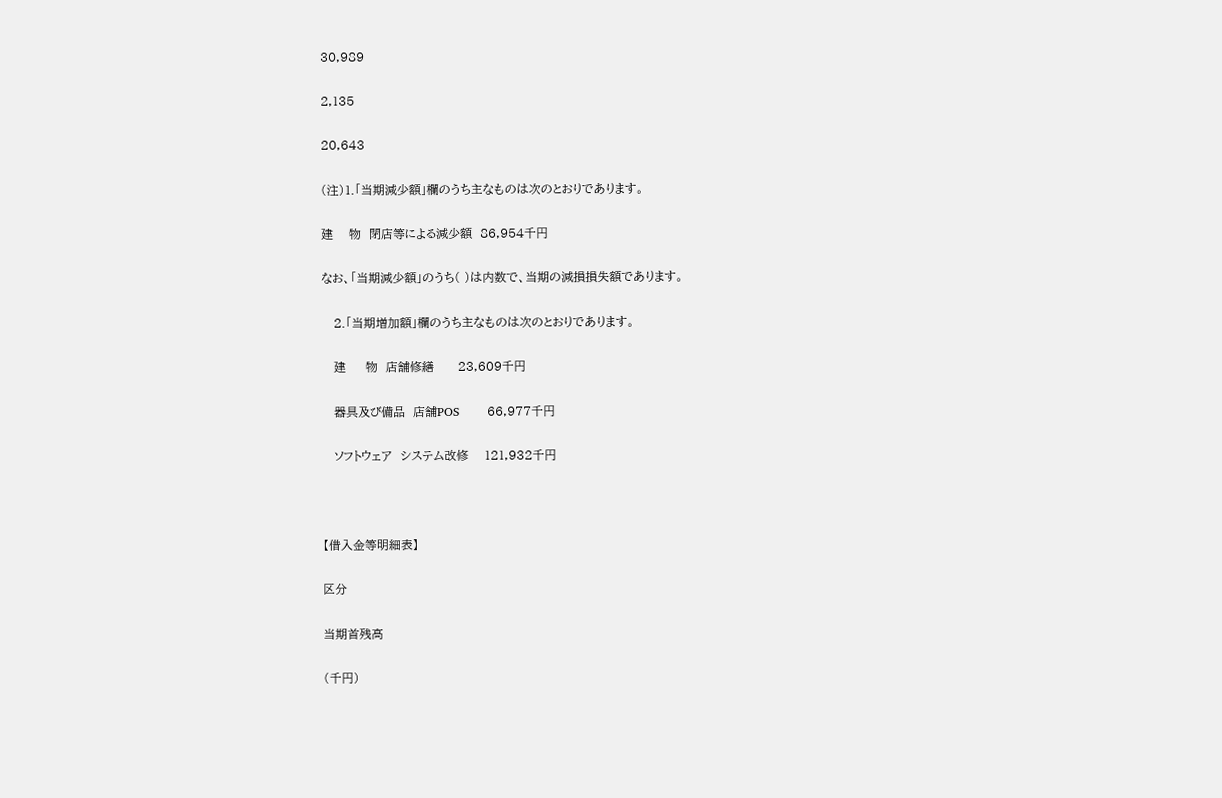30,989

2,135

20,643

(注)1.「当期減少額」欄のうち主なものは次のとおりであります。

建    物  閉店等による減少額  86,954千円

なお、「当期減少額」のうち( )は内数で、当期の減損損失額であります。

   2.「当期増加額」欄のうち主なものは次のとおりであります。

   建     物  店舗修繕      23,609千円

   器具及び備品  店舗POS       66,977千円

   ソフトウェア  システム改修    121,932千円



【借入金等明細表】

区分

当期首残高

(千円)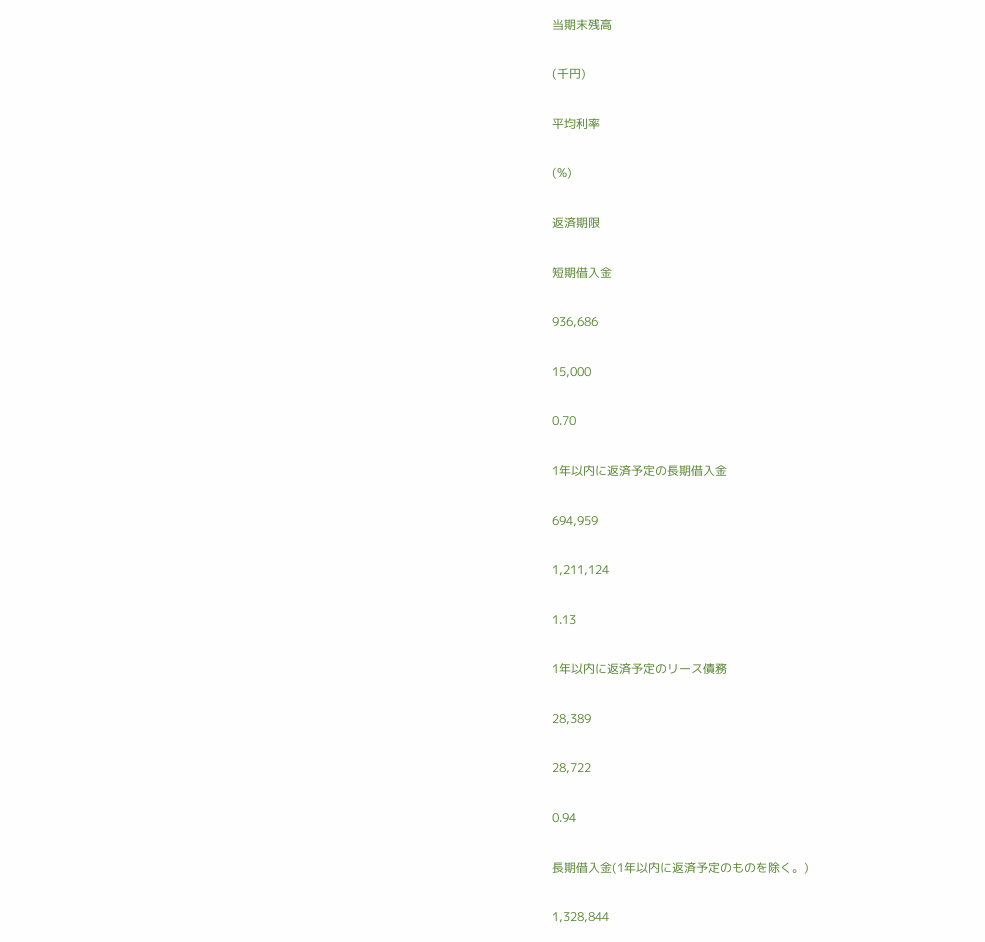当期末残高

(千円)

平均利率

(%)

返済期限

短期借入金

936,686

15,000

0.70

1年以内に返済予定の長期借入金

694,959

1,211,124

1.13

1年以内に返済予定のリース債務

28,389

28,722

0.94

長期借入金(1年以内に返済予定のものを除く。)

1,328,844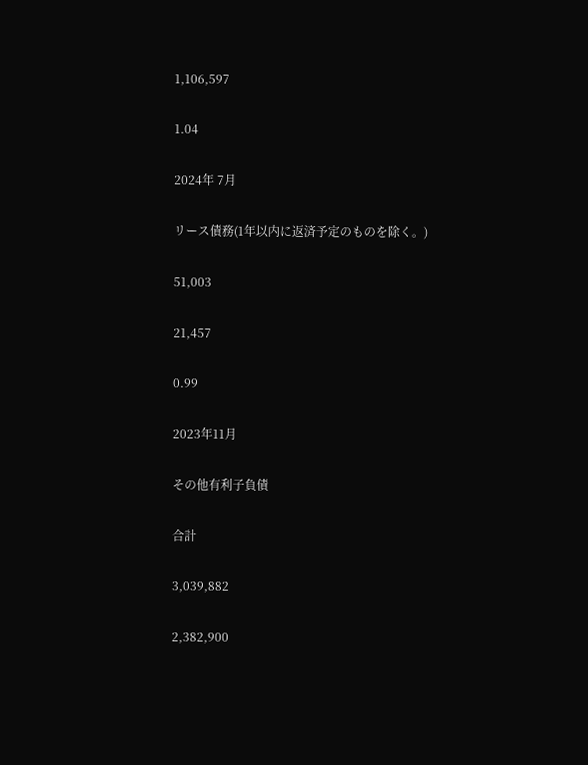1,106,597

1.04

2024年 7月

リース債務(1年以内に返済予定のものを除く。)

51,003

21,457

0.99

2023年11月

その他有利子負債

合計

3,039,882

2,382,900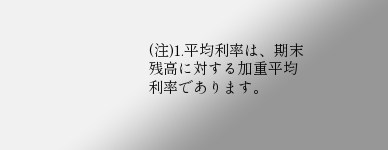(注)1.平均利率は、期末残高に対する加重平均利率であります。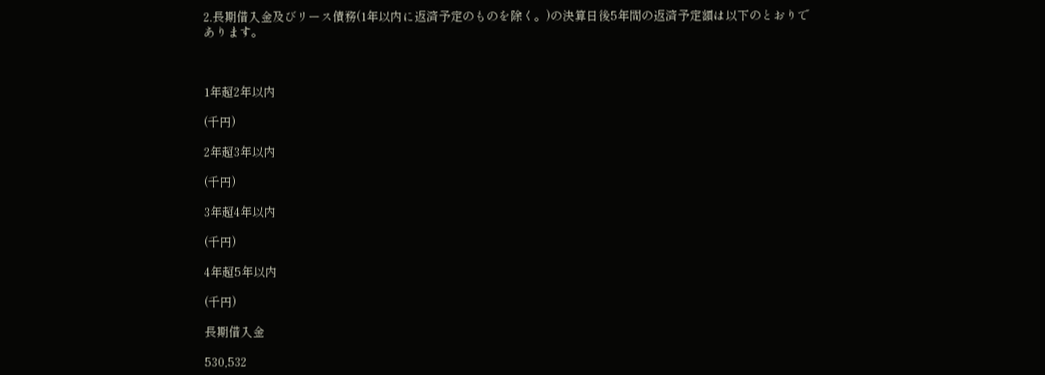2.長期借入金及びリース債務(1年以内に返済予定のものを除く。)の決算日後5年間の返済予定額は以下のとおりであります。



1年超2年以内

(千円)

2年超3年以内

(千円)

3年超4年以内

(千円)

4年超5年以内

(千円)

長期借入金

530,532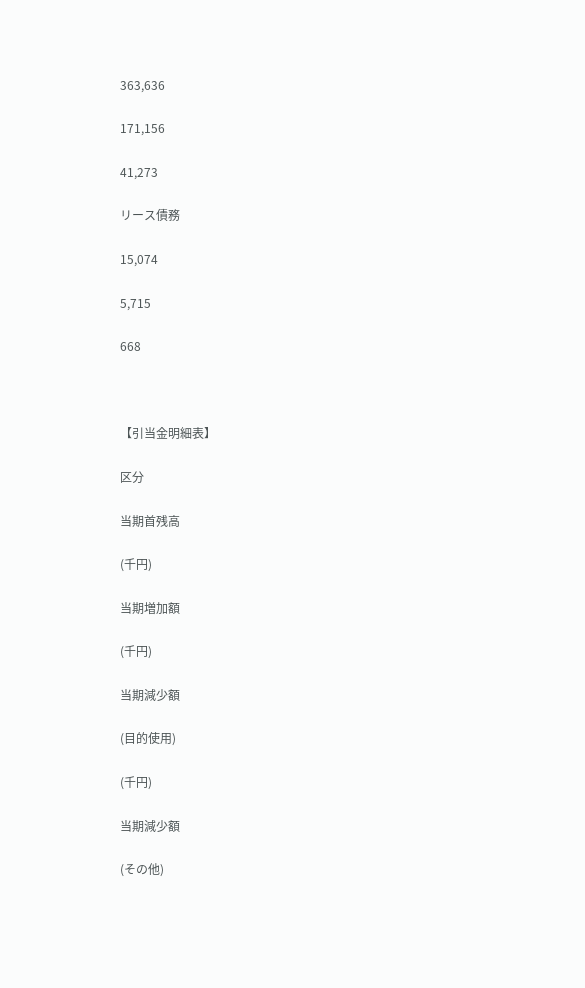363,636

171,156

41,273

リース債務

15,074

5,715

668



【引当金明細表】

区分

当期首残高

(千円)

当期増加額

(千円)

当期減少額

(目的使用)

(千円)

当期減少額

(その他)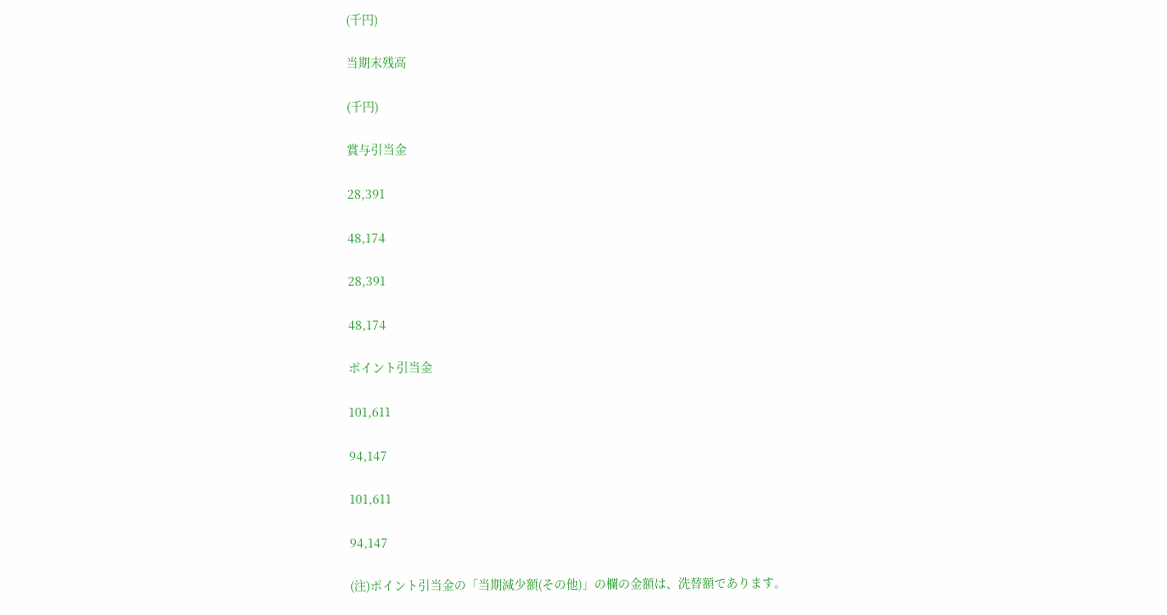(千円)

当期末残高

(千円)

賞与引当金

28,391

48,174

28,391

48,174

ポイント引当金

101,611

94,147

101,611

94,147

(注)ポイント引当金の「当期減少額(その他)」の欄の金額は、洗替額であります。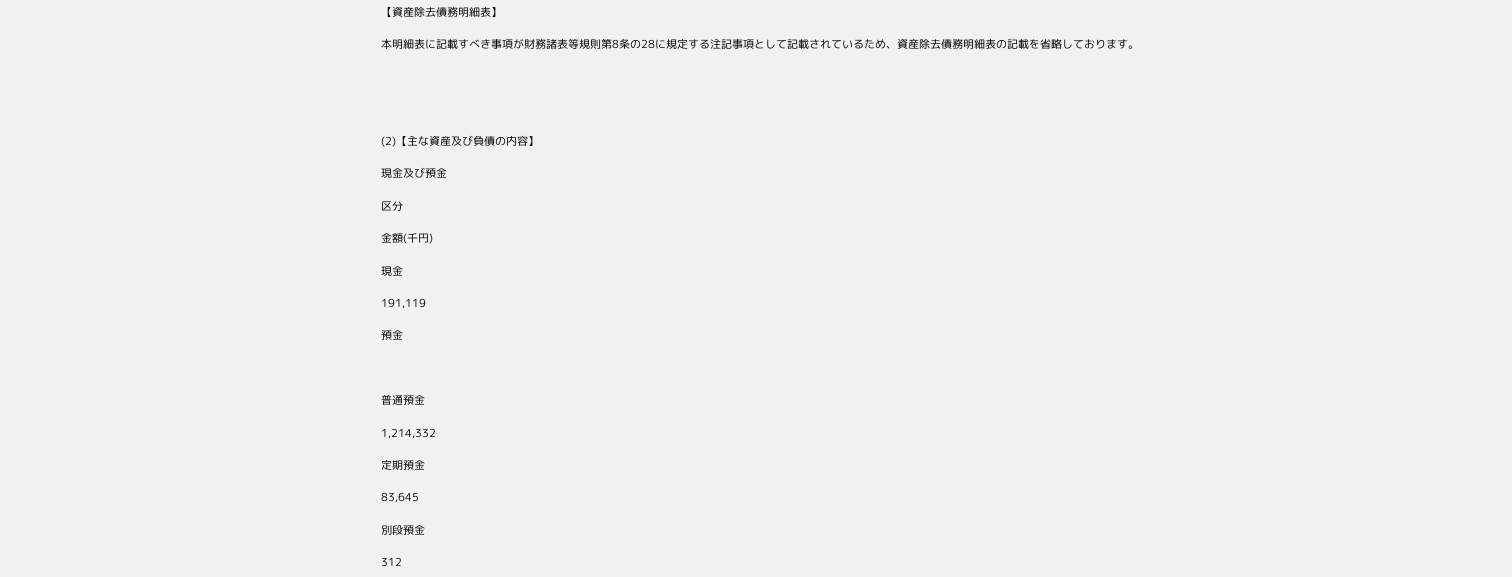【資産除去債務明細表】

本明細表に記載すべき事項が財務諸表等規則第8条の28に規定する注記事項として記載されているため、資産除去債務明細表の記載を省略しております。





(2)【主な資産及び負債の内容】

現金及び預金

区分

金額(千円)

現金

191,119

預金



普通預金

1,214,332

定期預金

83,645

別段預金

312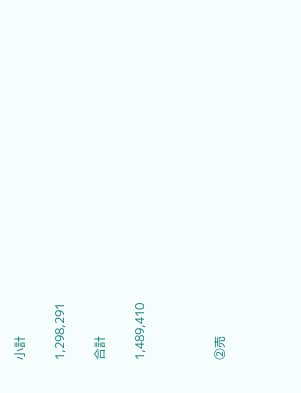小計

1,298,291

合計

1,489,410



②売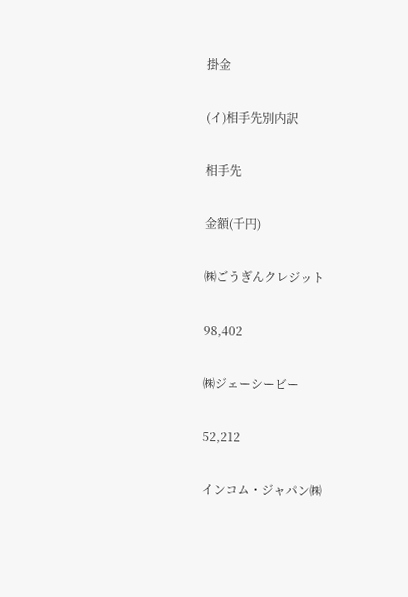掛金

(イ)相手先別内訳

相手先

金額(千円)

㈱ごうぎんクレジット

98,402

㈱ジェーシービー

52,212

インコム・ジャパン㈱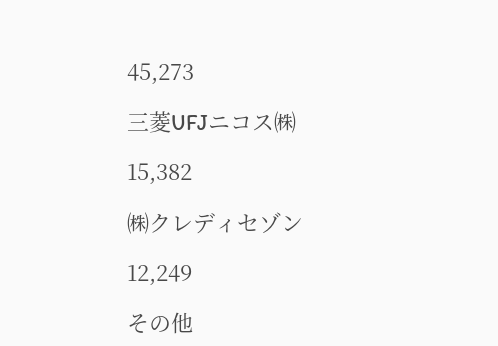45,273

三菱UFJニコス㈱

15,382

㈱クレディセゾン

12,249

その他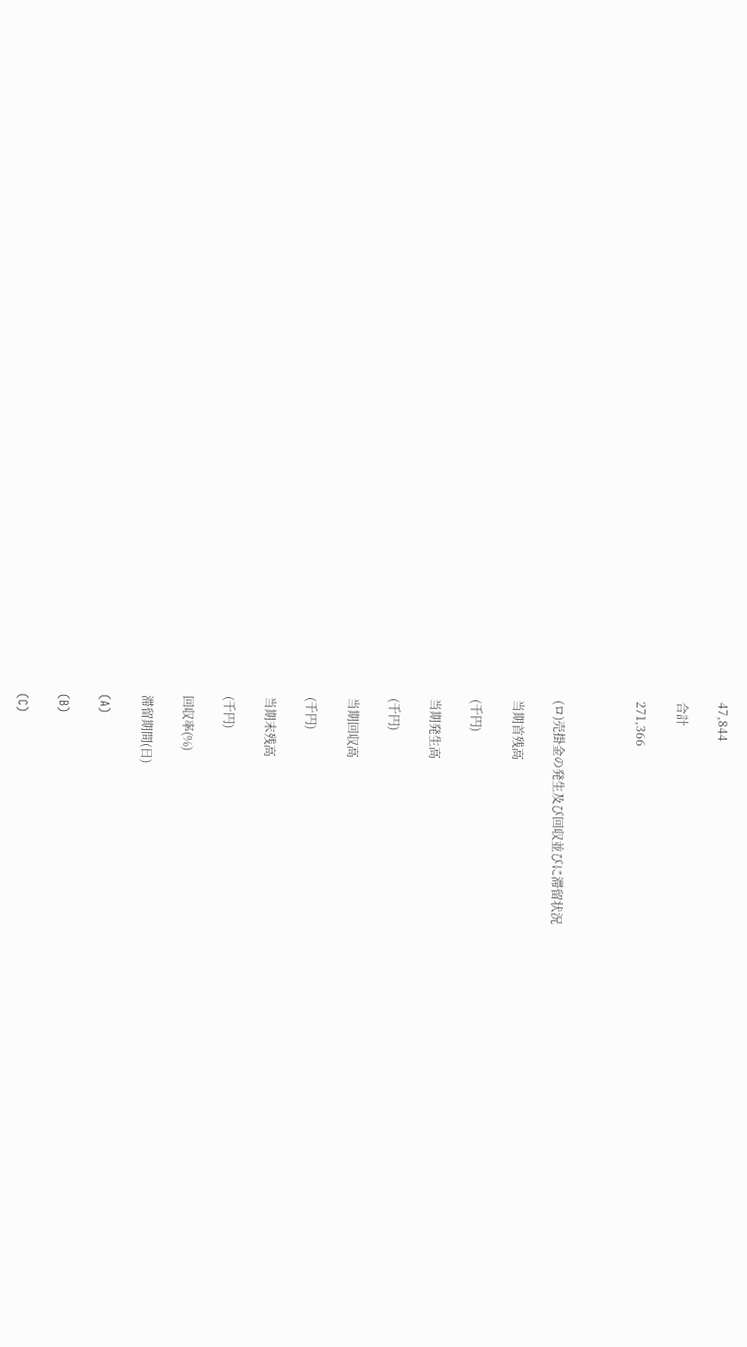47,844

合計

271,366



(ロ)売掛金の発生及び回収並びに滞留状況

当期首残高

(千円)

当期発生高

(千円)

当期回収高

(千円)

当期末残高

(千円)

回収率(%)

滞留期間(日)

(A)

(B)

(C)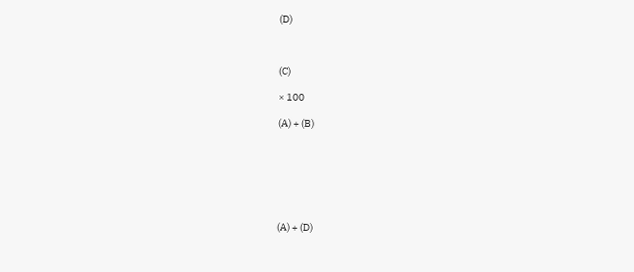(D)



(C)

× 100

(A) + (B)







(A) + (D)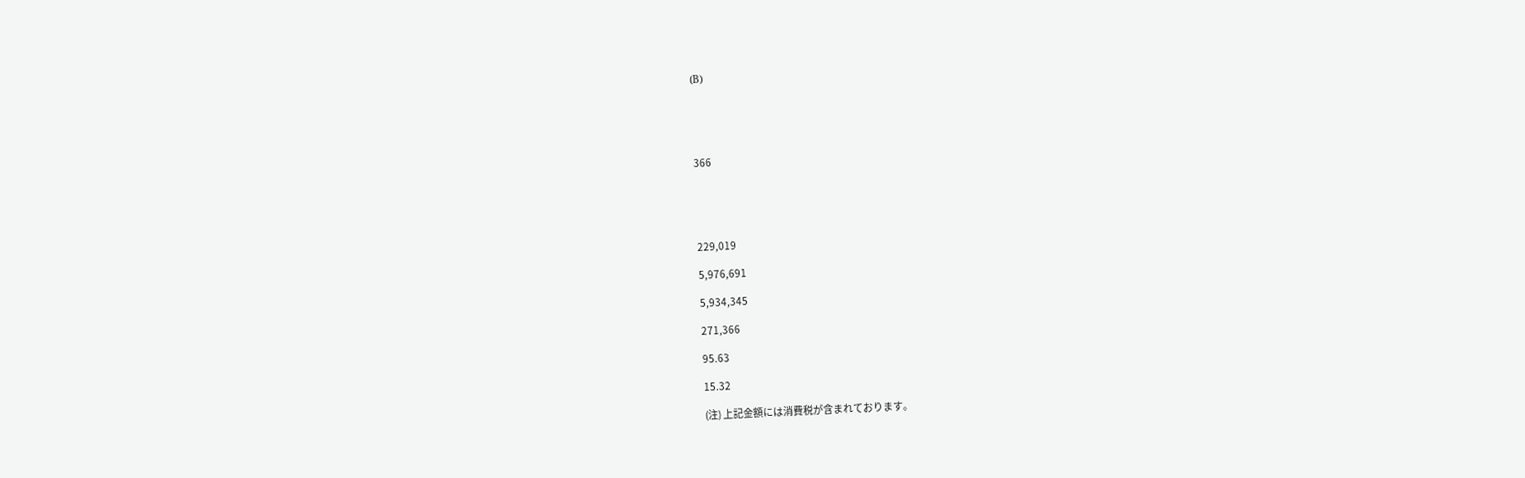(B)





366





229,019

5,976,691

5,934,345

271,366

95.63

15.32

(注) 上記金額には消費税が含まれております。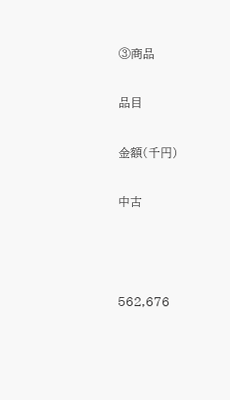③商品

品目

金額(千円)

中古



562,676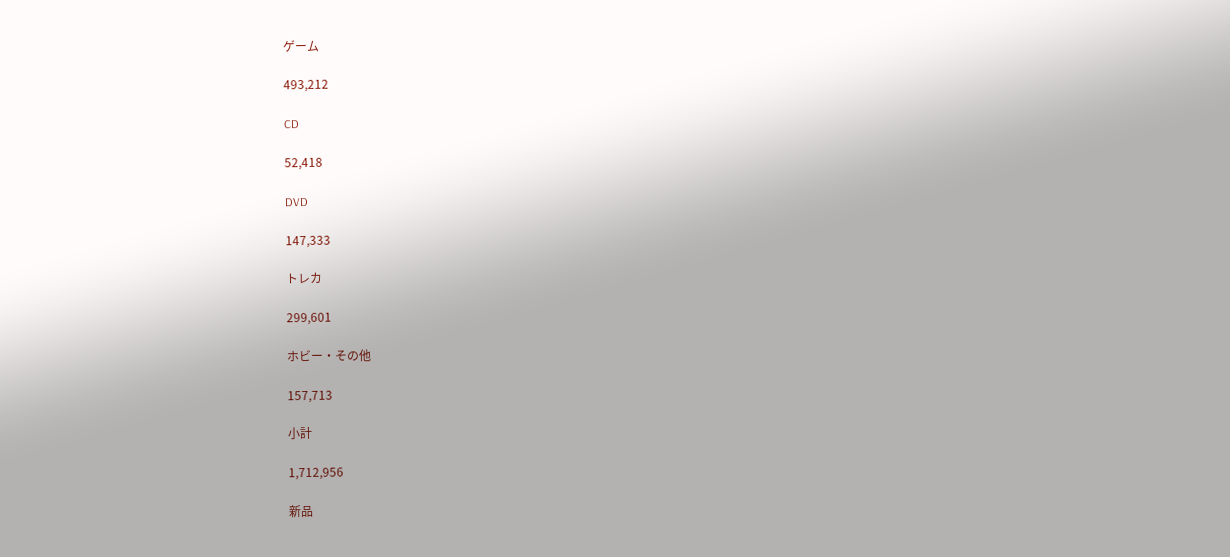ゲーム

493,212

CD

52,418

DVD

147,333

トレカ

299,601

ホビー・その他

157,713

小計

1,712,956

新品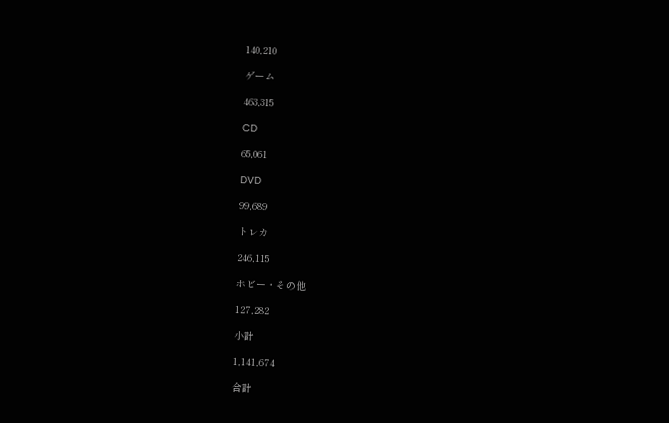140,210

ゲーム

463,315

CD

65,061

DVD

99,689

トレカ

246,115

ホビー・その他

127,282

小計

1,141,674

合計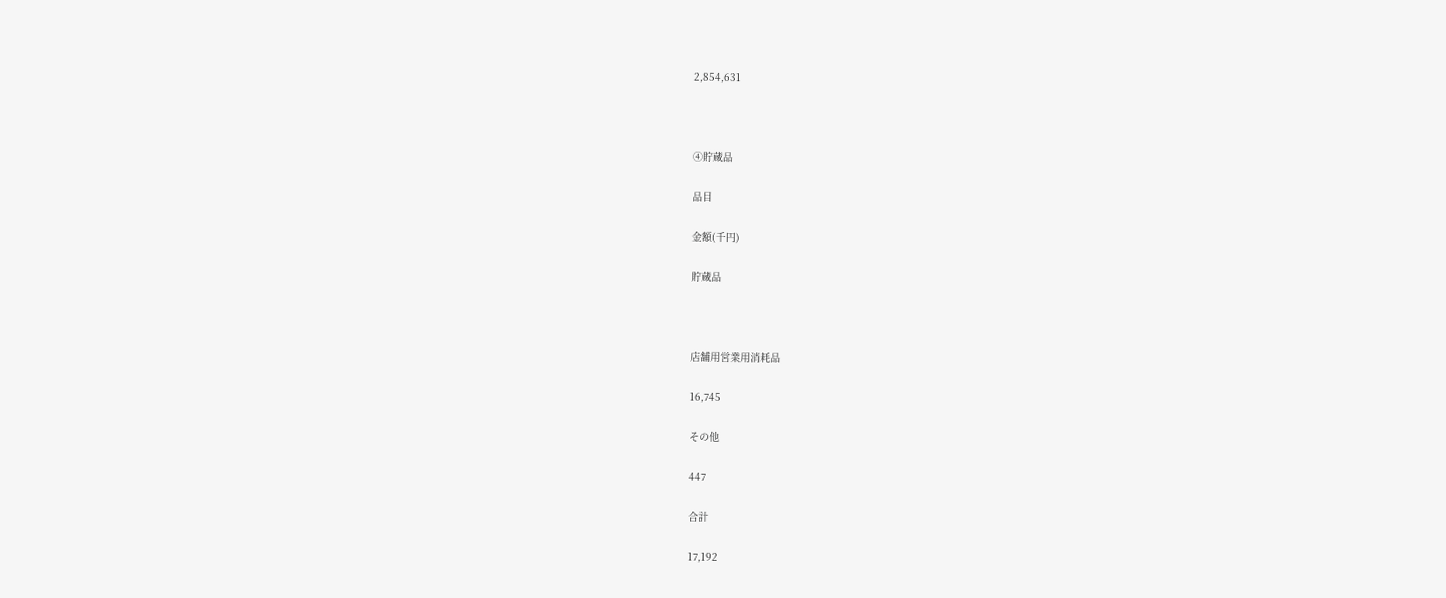2,854,631



④貯蔵品

品目

金額(千円)

貯蔵品



店舗用営業用消耗品

16,745

その他

447

合計

17,192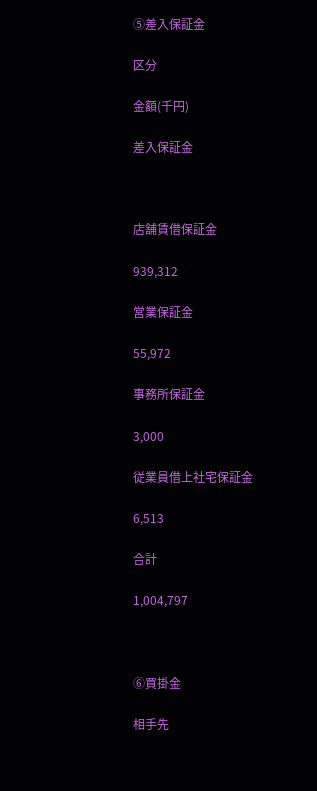⑤差入保証金

区分

金額(千円)

差入保証金



店舗賃借保証金

939,312

営業保証金

55,972

事務所保証金

3,000

従業員借上社宅保証金

6,513

合計

1,004,797



⑥買掛金

相手先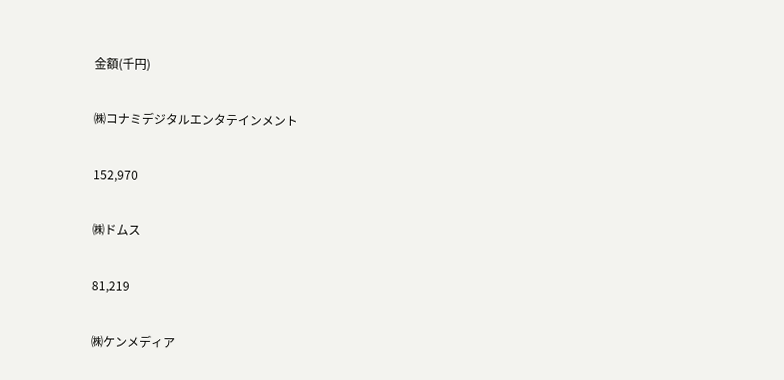金額(千円)

㈱コナミデジタルエンタテインメント

152,970

㈱ドムス

81,219

㈱ケンメディア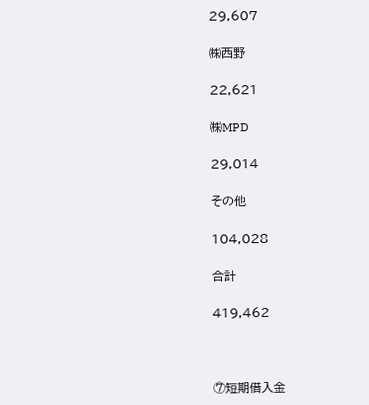29,607

㈱西野

22,621

㈱MPD

29,014

その他

104,028

合計

419,462



⑦短期借入金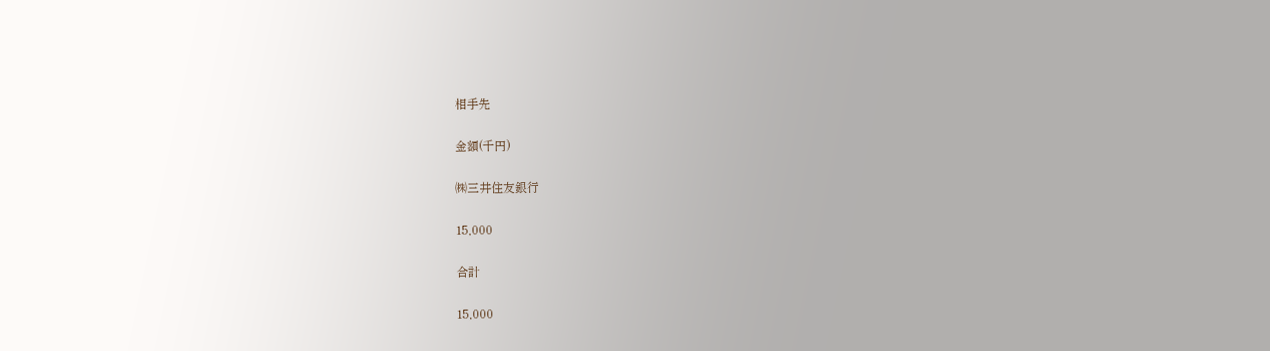相手先

金額(千円)

㈱三井住友銀行

15,000

合計

15,000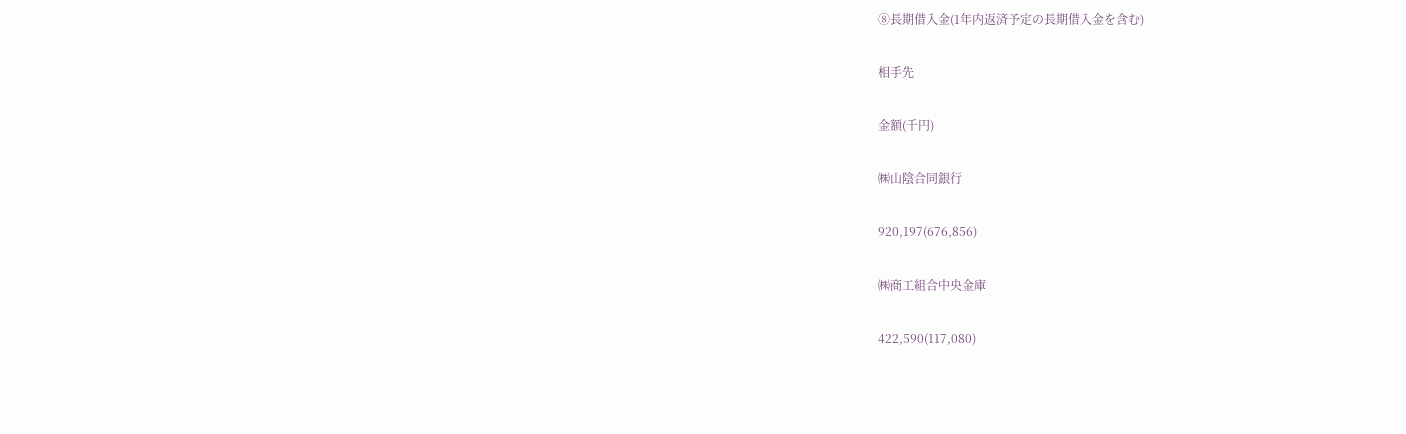⑧長期借入金(1年内返済予定の長期借入金を含む)

相手先

金額(千円)

㈱山陰合同銀行

920,197(676,856)

㈱商工組合中央金庫

422,590(117,080)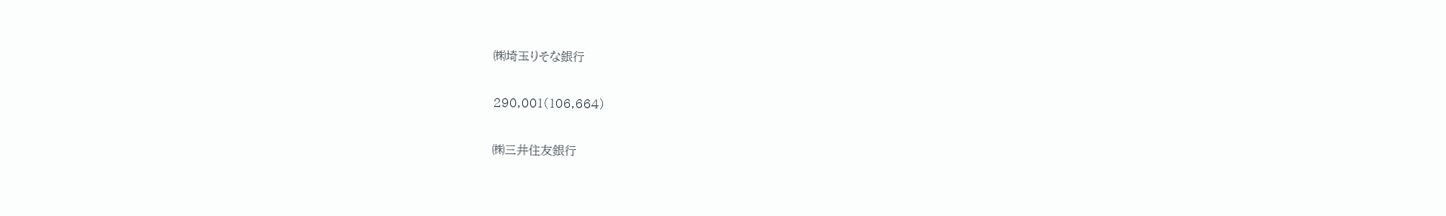㈱埼玉りそな銀行

290,001(106,664)

㈱三井住友銀行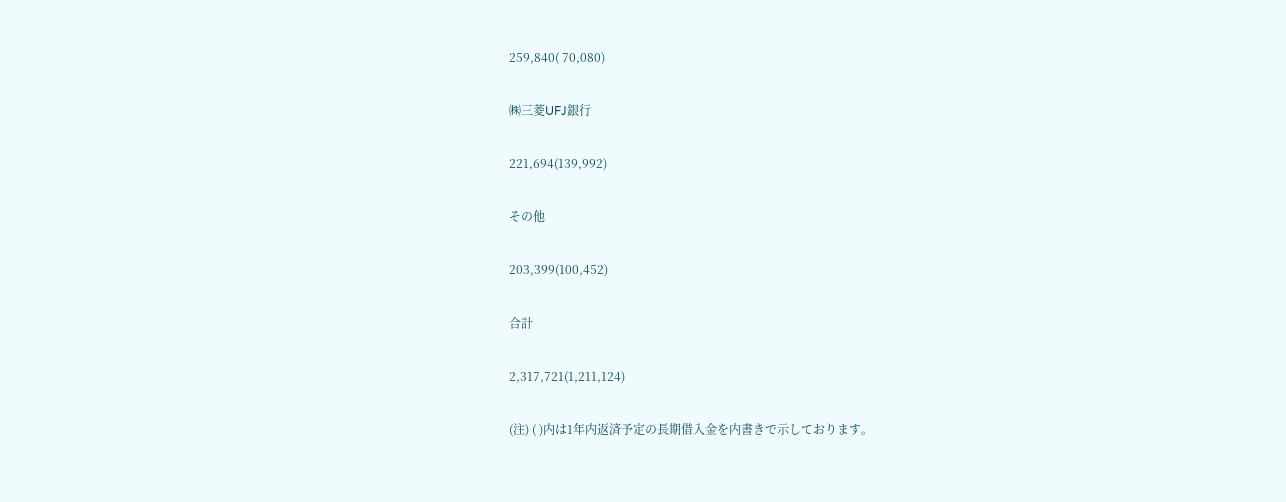259,840( 70,080)

㈱三菱UFJ銀行

221,694(139,992)

その他

203,399(100,452)

合計

2,317,721(1,211,124)

(注) ( )内は1年内返済予定の長期借入金を内書きで示しております。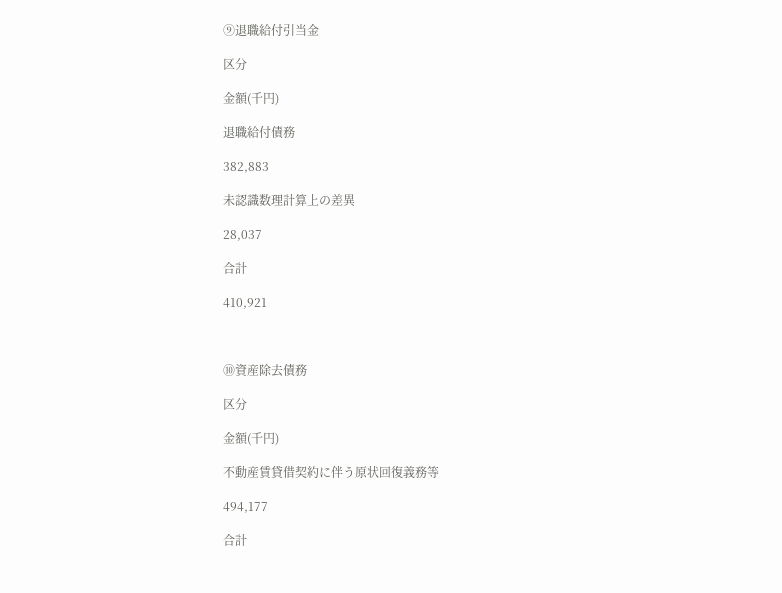⑨退職給付引当金

区分

金額(千円)

退職給付債務

382,883

未認識数理計算上の差異

28,037

合計

410,921



⑩資産除去債務

区分

金額(千円)

不動産賃貸借契約に伴う原状回復義務等

494,177

合計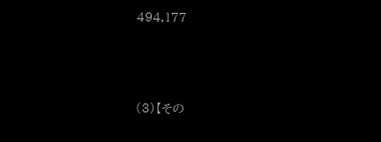494,177



(3)【その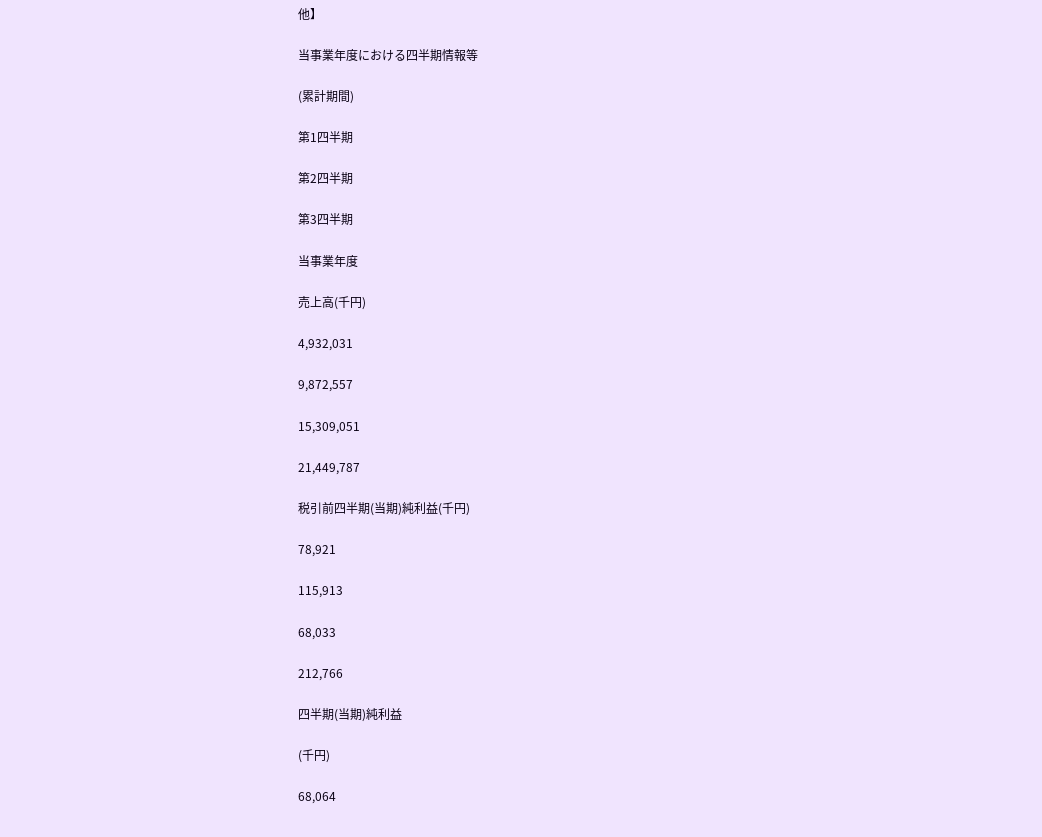他】

当事業年度における四半期情報等

(累計期間)

第1四半期

第2四半期

第3四半期

当事業年度

売上高(千円)

4,932,031

9,872,557

15,309,051

21,449,787

税引前四半期(当期)純利益(千円)

78,921

115,913

68,033

212,766

四半期(当期)純利益

(千円)

68,064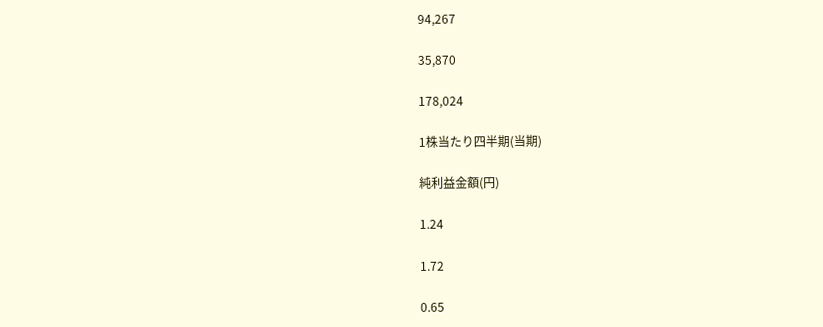94,267

35,870

178,024

1株当たり四半期(当期)

純利益金額(円)

1.24

1.72

0.65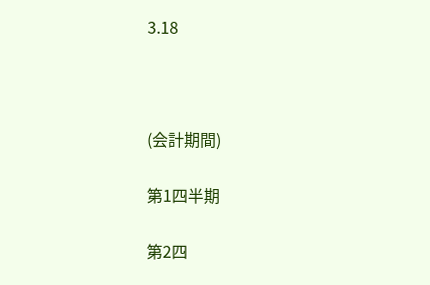3.18



(会計期間)

第1四半期

第2四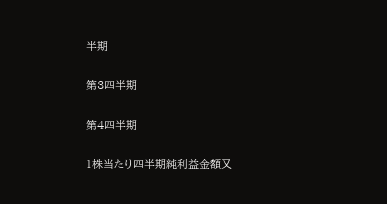半期

第3四半期

第4四半期

1株当たり四半期純利益金額又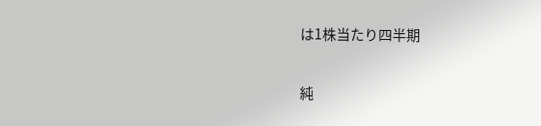は1株当たり四半期

純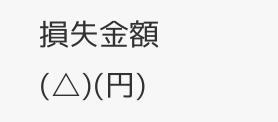損失金額(△)(円)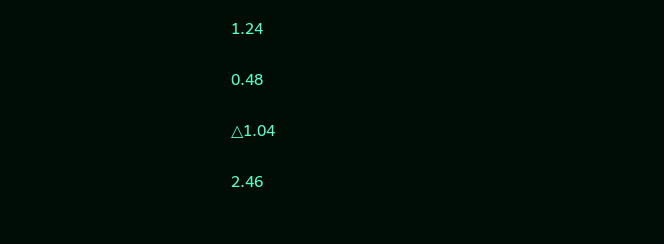1.24

0.48

△1.04

2.46